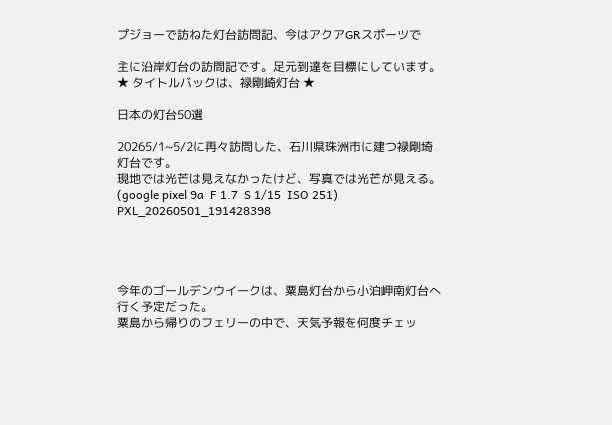プジョーで訪ねた灯台訪問記、今はアクアGRスポーツで

主に沿岸灯台の訪問記です。足元到達を目標にしています。   ★ タイトルバックは、禄剛崎灯台 ★

日本の灯台50選

20265/1~5/2に再々訪問した、石川県珠洲市に建つ禄剛埼灯台です。
現地では光芒は見えなかったけど、写真では光芒が見える。
(google pixel 9a  F 1.7  S 1/15  ISO 251)
PXL_20260501_191428398




今年のゴールデンウイークは、粟島灯台から小泊岬南灯台へ行く予定だった。
粟島から帰りのフェリーの中で、天気予報を何度チェッ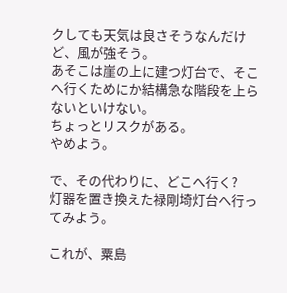クしても天気は良さそうなんだけど、風が強そう。
あそこは崖の上に建つ灯台で、そこへ行くためにか結構急な階段を上らないといけない。
ちょっとリスクがある。
やめよう。

で、その代わりに、どこへ行く?
灯器を置き換えた禄剛埼灯台へ行ってみよう。

これが、粟島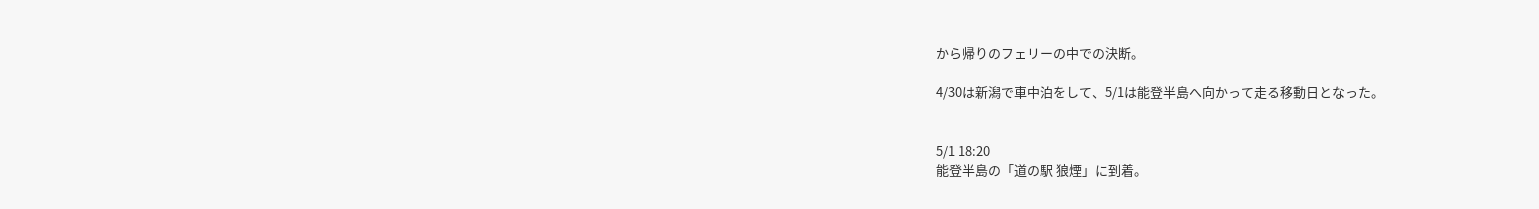から帰りのフェリーの中での決断。

4/30は新潟で車中泊をして、5/1は能登半島へ向かって走る移動日となった。


5/1 18:20
能登半島の「道の駅 狼煙」に到着。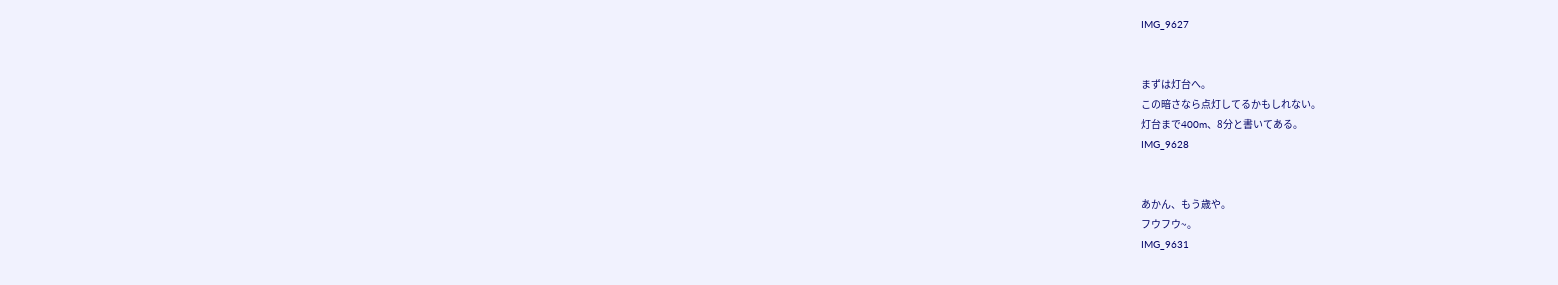IMG_9627


まずは灯台へ。
この暗さなら点灯してるかもしれない。
灯台まで400m、8分と書いてある。
IMG_9628


あかん、もう歳や。
フウフウ~。
IMG_9631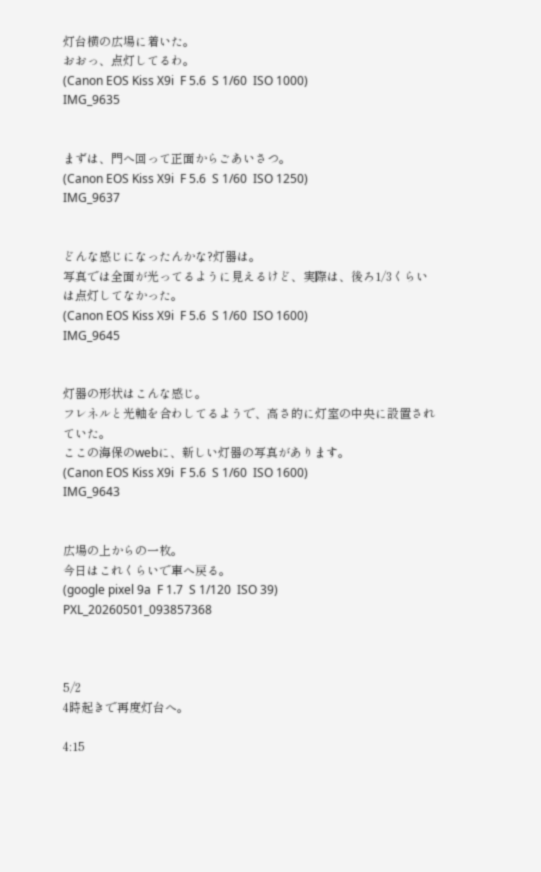灯台横の広場に着いた。
おおっ、点灯してるわ。
(Canon EOS Kiss X9i  F 5.6  S 1/60  ISO 1000)
IMG_9635


まずは、門へ回って正面からごあいさつ。
(Canon EOS Kiss X9i  F 5.6  S 1/60  ISO 1250)
IMG_9637


どんな感じになったんかな?灯器は。
写真では全面が光ってるように見えるけど、実際は、後ろ1/3くらいは点灯してなかった。
(Canon EOS Kiss X9i  F 5.6  S 1/60  ISO 1600)
IMG_9645


灯器の形状はこんな感じ。
フレネルと光軸を合わしてるようで、高さ的に灯室の中央に設置されていた。
ここの海保のwebに、新しい灯器の写真があります。
(Canon EOS Kiss X9i  F 5.6  S 1/60  ISO 1600)
IMG_9643


広場の上からの一枚。
今日はこれくらいで車へ戻る。
(google pixel 9a  F 1.7  S 1/120  ISO 39)
PXL_20260501_093857368



5/2
4時起きで再度灯台へ。

4:15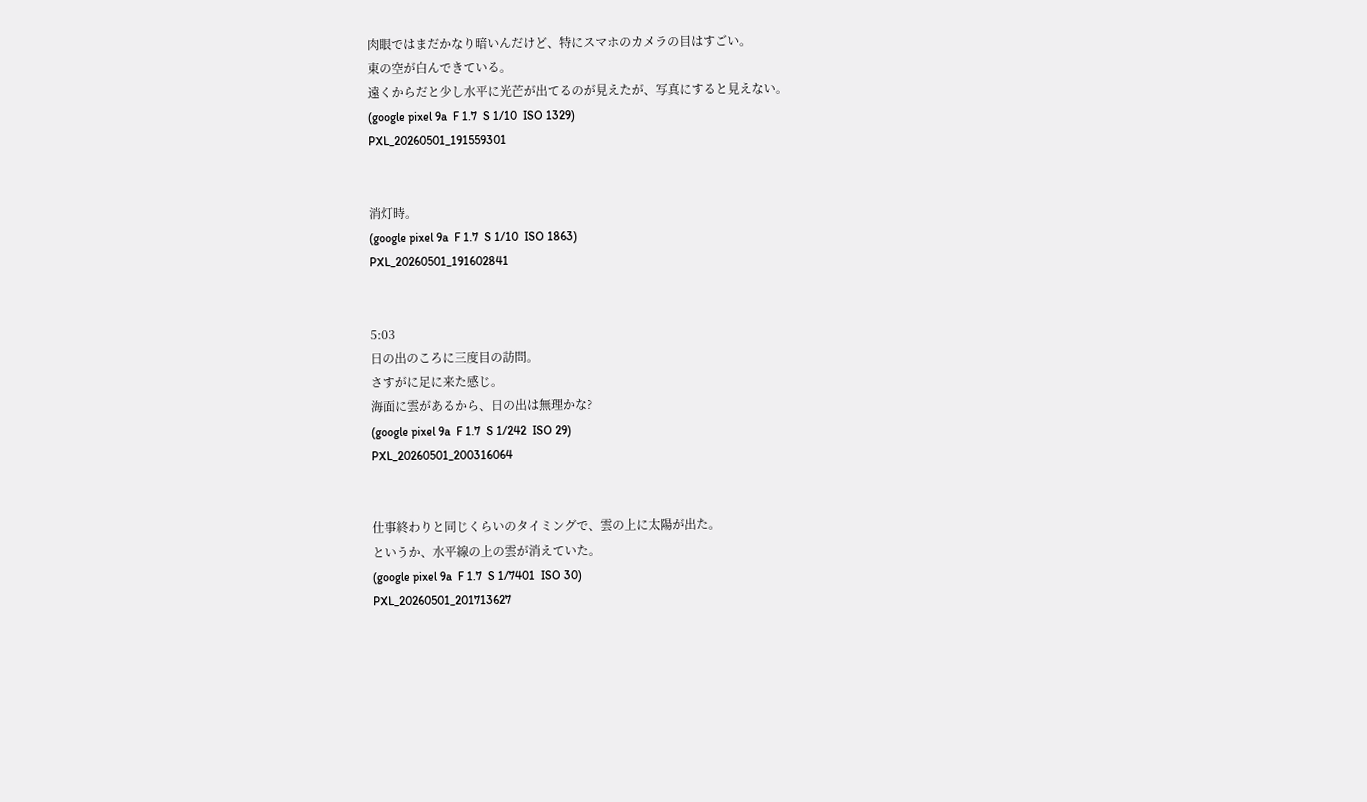肉眼ではまだかなり暗いんだけど、特にスマホのカメラの目はすごい。
東の空が白んできている。
遠くからだと少し水平に光芒が出てるのが見えたが、写真にすると見えない。
(google pixel 9a  F 1.7  S 1/10  ISO 1329)
PXL_20260501_191559301


消灯時。
(google pixel 9a  F 1.7  S 1/10  ISO 1863)
PXL_20260501_191602841


5:03
日の出のころに三度目の訪問。
さすがに足に来た感じ。
海面に雲があるから、日の出は無理かな?
(google pixel 9a  F 1.7  S 1/242  ISO 29)
PXL_20260501_200316064


仕事終わりと同じくらいのタイミングで、雲の上に太陽が出た。
というか、水平線の上の雲が消えていた。
(google pixel 9a  F 1.7  S 1/7401  ISO 30)
PXL_20260501_201713627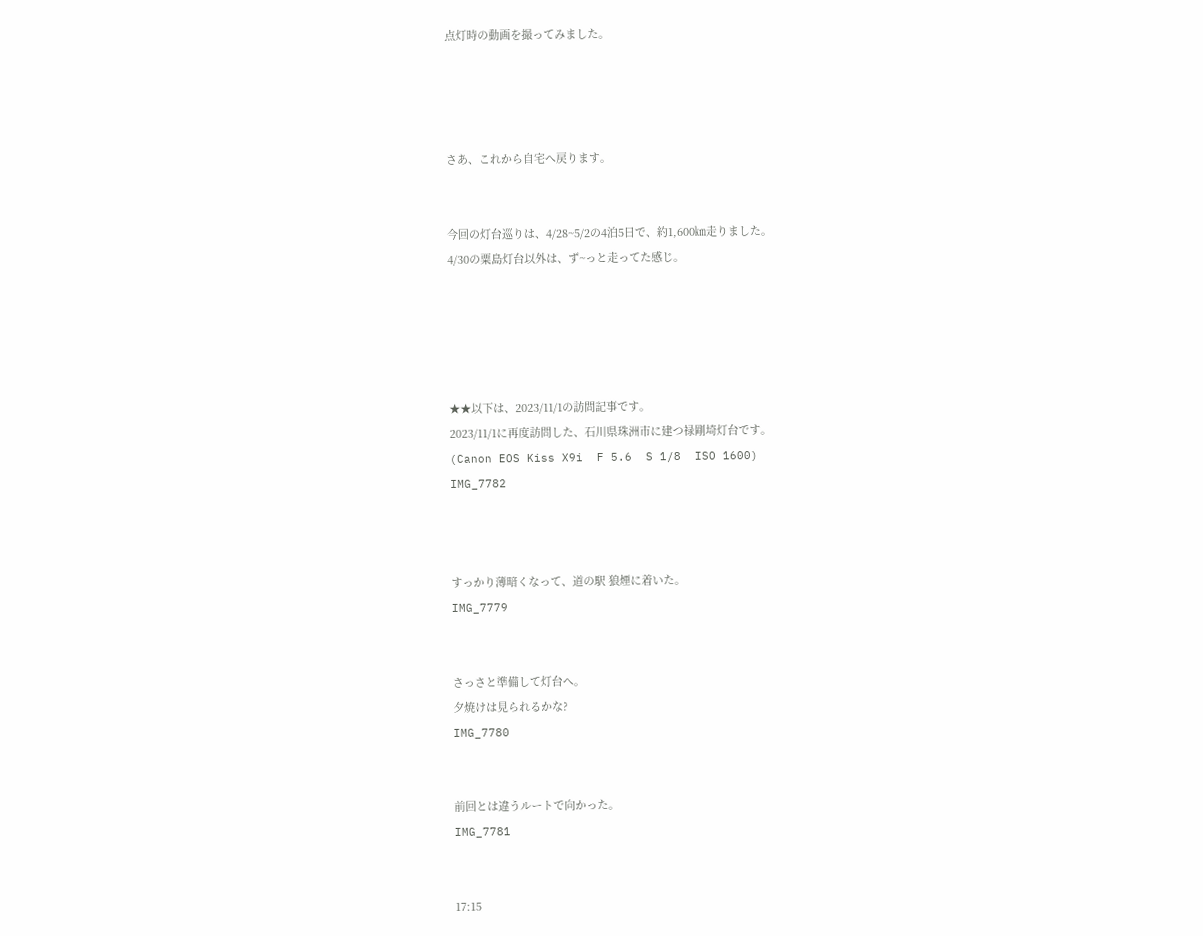点灯時の動画を撮ってみました。




さあ、これから自宅へ戻ります。


今回の灯台巡りは、4/28~5/2の4泊5日で、約1,600㎞走りました。
4/30の粟島灯台以外は、ず~っと走ってた感じ。





★★以下は、2023/11/1の訪問記事です。
2023/11/1に再度訪問した、石川県珠洲市に建つ禄剛埼灯台です。
(Canon EOS Kiss X9i  F 5.6  S 1/8  ISO 1600)
IMG_7782



すっかり薄暗くなって、道の駅 狼煙に着いた。
IMG_7779


さっさと準備して灯台へ。
夕焼けは見られるかな?
IMG_7780


前回とは違うルートで向かった。
IMG_7781


17:15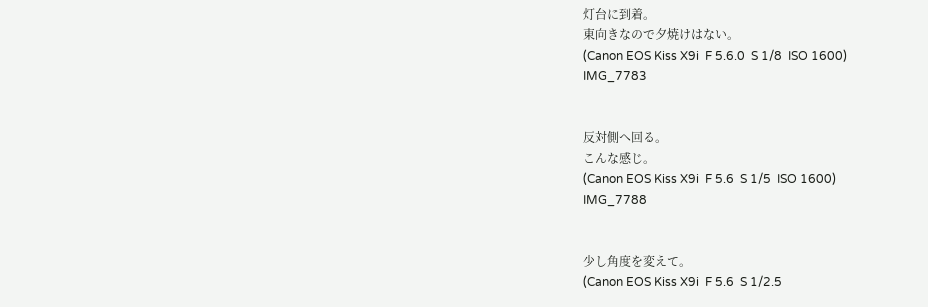灯台に到着。
東向きなので夕焼けはない。
(Canon EOS Kiss X9i  F 5.6.0  S 1/8  ISO 1600)
IMG_7783


反対側へ回る。
こんな感じ。
(Canon EOS Kiss X9i  F 5.6  S 1/5  ISO 1600)
IMG_7788


少し角度を変えて。
(Canon EOS Kiss X9i  F 5.6  S 1/2.5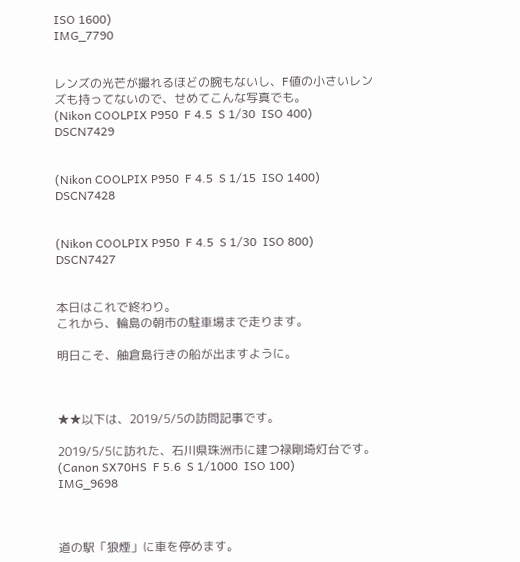ISO 1600)
IMG_7790


レンズの光芒が撮れるほどの腕もないし、F値の小さいレンズも持ってないので、せめてこんな写真でも。
(Nikon COOLPIX P950  F 4.5  S 1/30  ISO 400)
DSCN7429


(Nikon COOLPIX P950  F 4.5  S 1/15  ISO 1400)
DSCN7428


(Nikon COOLPIX P950  F 4.5  S 1/30  ISO 800)
DSCN7427


本日はこれで終わり。
これから、輪島の朝市の駐車場まで走ります。

明日こそ、舳倉島行きの船が出ますように。



★★以下は、2019/5/5の訪問記事です。

2019/5/5に訪れた、石川県珠洲市に建つ禄剛埼灯台です。
(Canon SX70HS  F 5.6  S 1/1000  ISO 100)
IMG_9698



道の駅「狼煙」に車を停めます。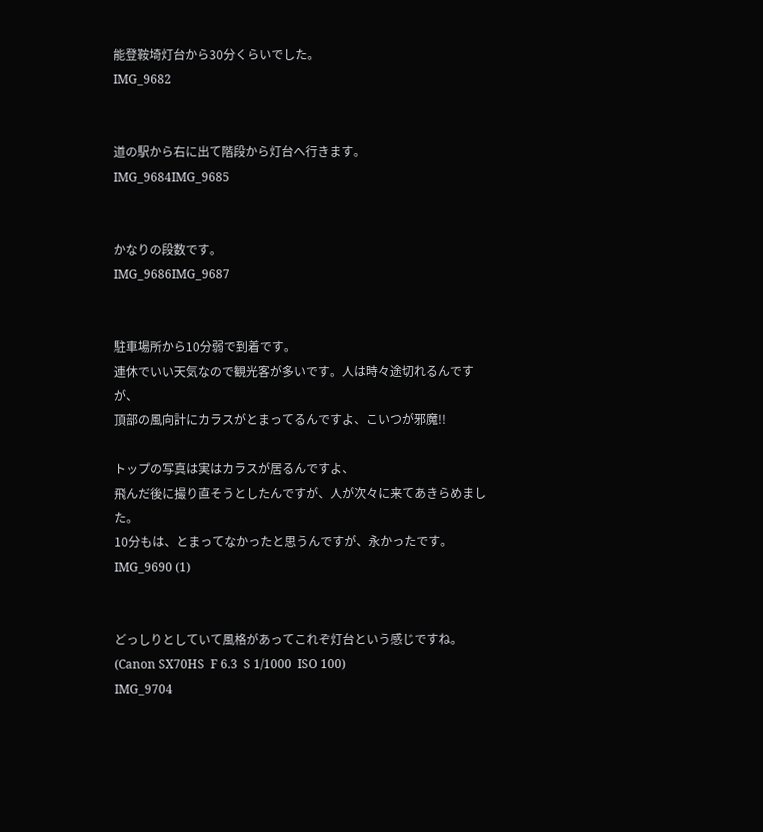能登鞍埼灯台から30分くらいでした。
IMG_9682


道の駅から右に出て階段から灯台へ行きます。
IMG_9684IMG_9685


かなりの段数です。
IMG_9686IMG_9687


駐車場所から10分弱で到着です。
連休でいい天気なので観光客が多いです。人は時々途切れるんですが、
頂部の風向計にカラスがとまってるんですよ、こいつが邪魔!!

トップの写真は実はカラスが居るんですよ、
飛んだ後に撮り直そうとしたんですが、人が次々に来てあきらめました。
10分もは、とまってなかったと思うんですが、永かったです。
IMG_9690 (1)


どっしりとしていて風格があってこれぞ灯台という感じですね。
(Canon SX70HS  F 6.3  S 1/1000  ISO 100)
IMG_9704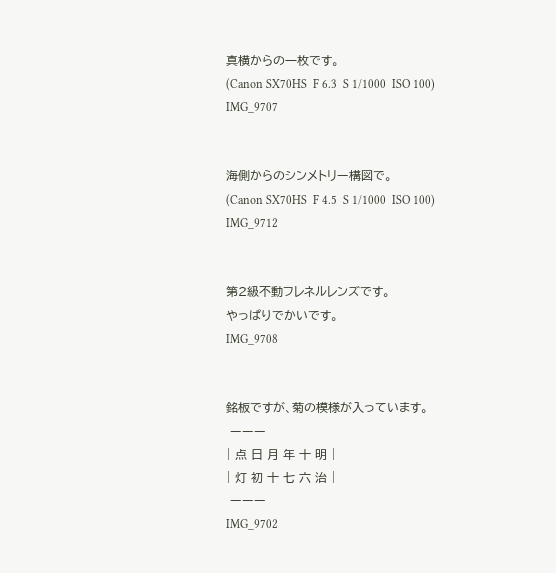真横からの一枚です。
(Canon SX70HS  F 6.3  S 1/1000  ISO 100)
IMG_9707


海側からのシンメトリー構図で。
(Canon SX70HS  F 4.5  S 1/1000  ISO 100)
IMG_9712


第2級不動フレネルレンズです。
やっぱりでかいです。
IMG_9708


銘板ですが、菊の模様が入っています。
 ーーー
| 点 日 月 年 十 明 |
| 灯 初 十 七 六 治 |
 ーーー
IMG_9702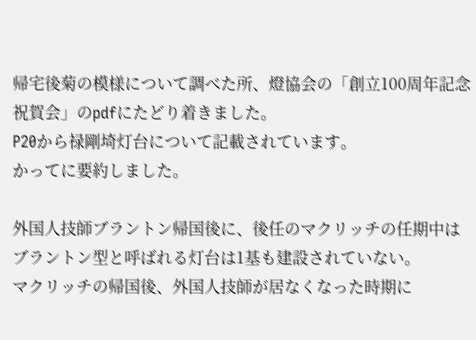帰宅後菊の模様について調べた所、燈協会の「創立100周年記念祝賀会」のpdfにたどり着きました。
P20から禄剛埼灯台について記載されています。
かってに要約しました。

外国人技師ブラントン帰国後に、後任のマクリッチの任期中はブラントン型と呼ばれる灯台は1基も建設されていない。
マクリッチの帰国後、外国人技師が居なくなった時期に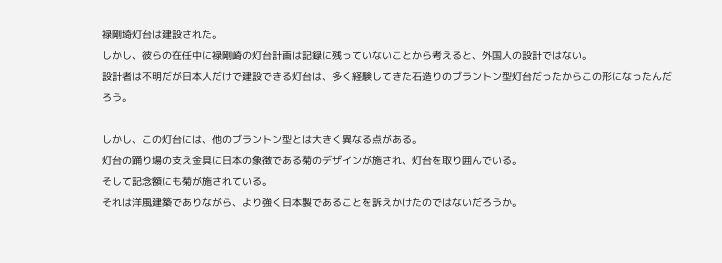禄剛埼灯台は建設された。
しかし、彼らの在任中に禄剛崎の灯台計画は記録に残っていないことから考えると、外国人の設計ではない。
設計者は不明だが日本人だけで建設できる灯台は、多く経験してきた石造りのブラントン型灯台だったからこの形になったんだろう。

しかし、この灯台には、他のブラントン型とは大きく異なる点がある。
灯台の踊り場の支え金具に日本の象徴である菊のデザインが施され、灯台を取り囲んでいる。
そして記念額にも菊が施されている。
それは洋風建築でありながら、より強く日本製であることを訴えかけたのではないだろうか。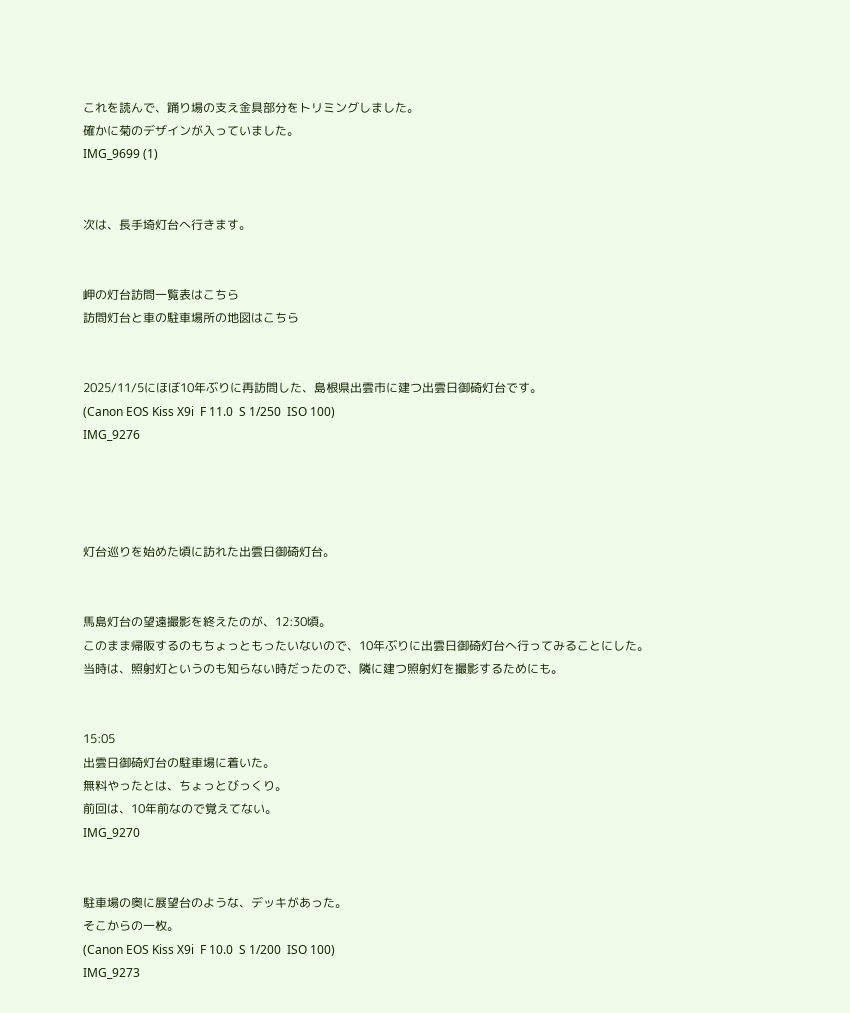これを読んで、踊り場の支え金具部分をトリミングしました。
確かに菊のデザインが入っていました。
IMG_9699 (1)


次は、長手埼灯台へ行きます。


岬の灯台訪問一覧表はこちら
訪問灯台と車の駐車場所の地図はこちら


2025/11/5にほぼ10年ぶりに再訪問した、島根県出雲市に建つ出雲日御碕灯台です。
(Canon EOS Kiss X9i  F 11.0  S 1/250  ISO 100)
IMG_9276




灯台巡りを始めた頃に訪れた出雲日御碕灯台。


馬島灯台の望遠撮影を終えたのが、12:30頃。
このまま帰阪するのもちょっともったいないので、10年ぶりに出雲日御碕灯台へ行ってみることにした。
当時は、照射灯というのも知らない時だったので、隣に建つ照射灯を撮影するためにも。


15:05
出雲日御碕灯台の駐車場に着いた。
無料やったとは、ちょっとびっくり。
前回は、10年前なので覚えてない。
IMG_9270


駐車場の奥に展望台のような、デッキがあった。
そこからの一枚。
(Canon EOS Kiss X9i  F 10.0  S 1/200  ISO 100)
IMG_9273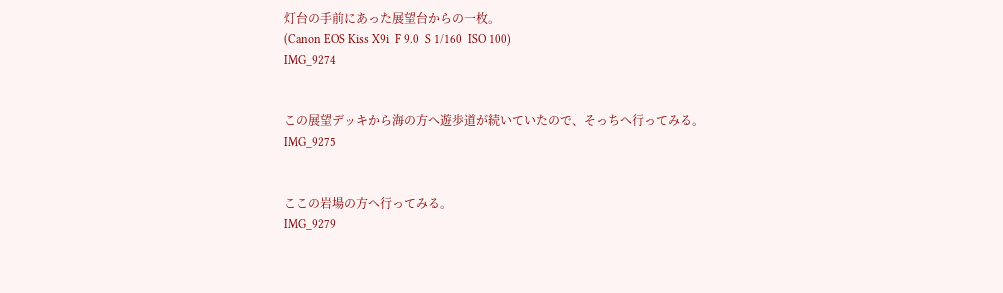灯台の手前にあった展望台からの一枚。
(Canon EOS Kiss X9i  F 9.0  S 1/160  ISO 100)
IMG_9274


この展望デッキから海の方へ遊歩道が続いていたので、そっちへ行ってみる。
IMG_9275


ここの岩場の方へ行ってみる。
IMG_9279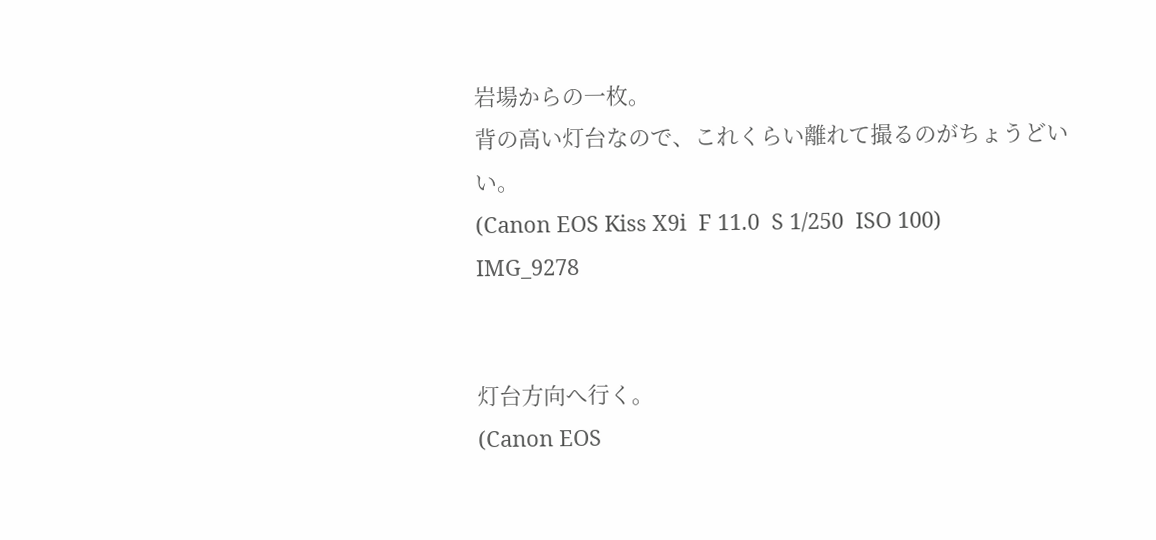岩場からの一枚。
背の高い灯台なので、これくらい離れて撮るのがちょうどいい。
(Canon EOS Kiss X9i  F 11.0  S 1/250  ISO 100)
IMG_9278


灯台方向へ行く。
(Canon EOS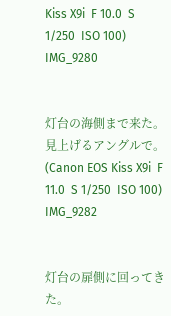Kiss X9i  F 10.0  S 1/250  ISO 100)
IMG_9280


灯台の海側まで来た。
見上げるアングルで。
(Canon EOS Kiss X9i  F 11.0  S 1/250  ISO 100)
IMG_9282


灯台の扉側に回ってきた。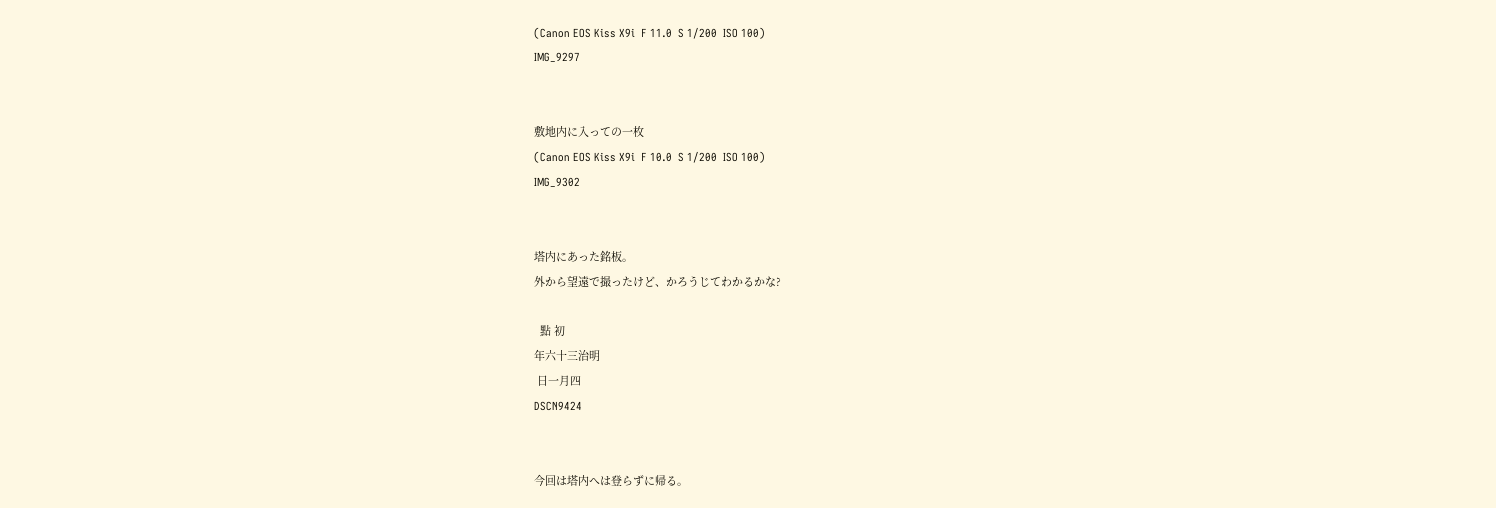(Canon EOS Kiss X9i  F 11.0  S 1/200  ISO 100)
IMG_9297


敷地内に入っての一枚
(Canon EOS Kiss X9i  F 10.0  S 1/200  ISO 100)
IMG_9302


塔内にあった銘板。
外から望遠で撮ったけど、かろうじてわかるかな?

  點 初
年六十三治明
 日一月四
DSCN9424


今回は塔内へは登らずに帰る。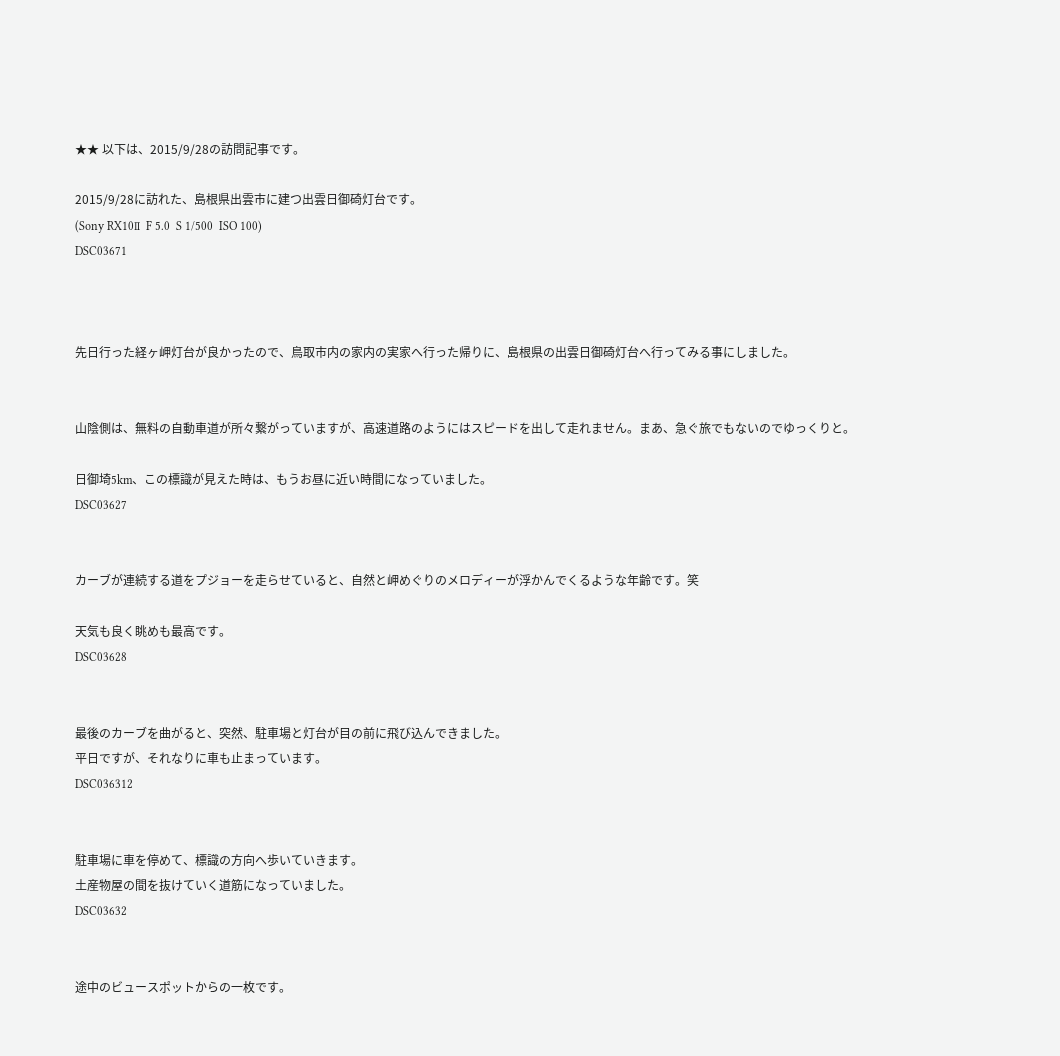★★ 以下は、2015/9/28の訪問記事です。

2015/9/28に訪れた、島根県出雲市に建つ出雲日御碕灯台です。
(Sony RX10Ⅱ  F 5.0  S 1/500  ISO 100)
DSC03671



先日行った経ヶ岬灯台が良かったので、鳥取市内の家内の実家へ行った帰りに、島根県の出雲日御碕灯台へ行ってみる事にしました。


山陰側は、無料の自動車道が所々繋がっていますが、高速道路のようにはスピードを出して走れません。まあ、急ぐ旅でもないのでゆっくりと。

日御埼5km、この標識が見えた時は、もうお昼に近い時間になっていました。
DSC03627


カーブが連続する道をプジョーを走らせていると、自然と岬めぐりのメロディーが浮かんでくるような年齢です。笑

天気も良く眺めも最高です。
DSC03628


最後のカーブを曲がると、突然、駐車場と灯台が目の前に飛び込んできました。
平日ですが、それなりに車も止まっています。
DSC036312


駐車場に車を停めて、標識の方向へ歩いていきます。
土産物屋の間を抜けていく道筋になっていました。
DSC03632


途中のビュースポットからの一枚です。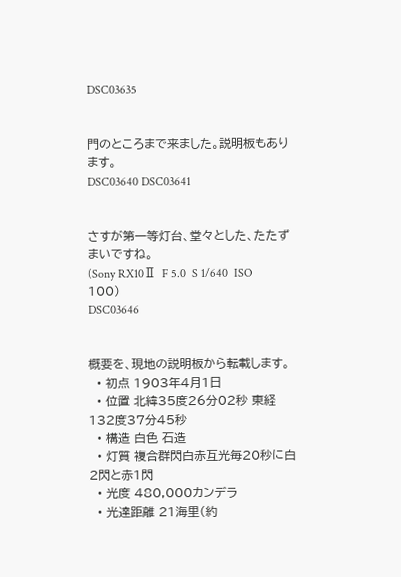DSC03635


門のところまで来ました。説明板もあります。
DSC03640 DSC03641


さすが第一等灯台、堂々とした、たたずまいですね。
(Sony RX10Ⅱ  F 5.0  S 1/640  ISO 100)
DSC03646


概要を、現地の説明板から転載します。
  • 初点 1903年4月1日
  • 位置 北緯35度26分02秒 東経132度37分45秒
  • 構造 白色 石造
  • 灯質 複合群閃白赤互光毎20秒に白2閃と赤1閃
  • 光度 480,000カンデラ
  • 光達距離 21海里(約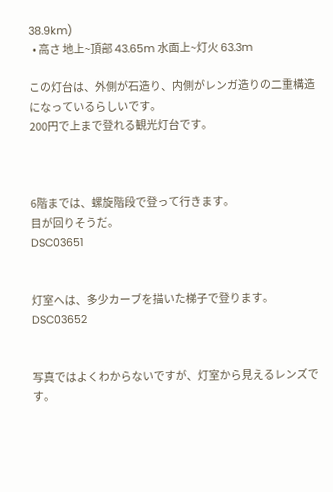38.9km)
  • 高さ 地上~頂部 43.65m 水面上~灯火 63.3m

この灯台は、外側が石造り、内側がレンガ造りの二重構造になっているらしいです。
200円で上まで登れる観光灯台です。



6階までは、螺旋階段で登って行きます。
目が回りそうだ。
DSC03651


灯室へは、多少カーブを描いた梯子で登ります。
DSC03652


写真ではよくわからないですが、灯室から見えるレンズです。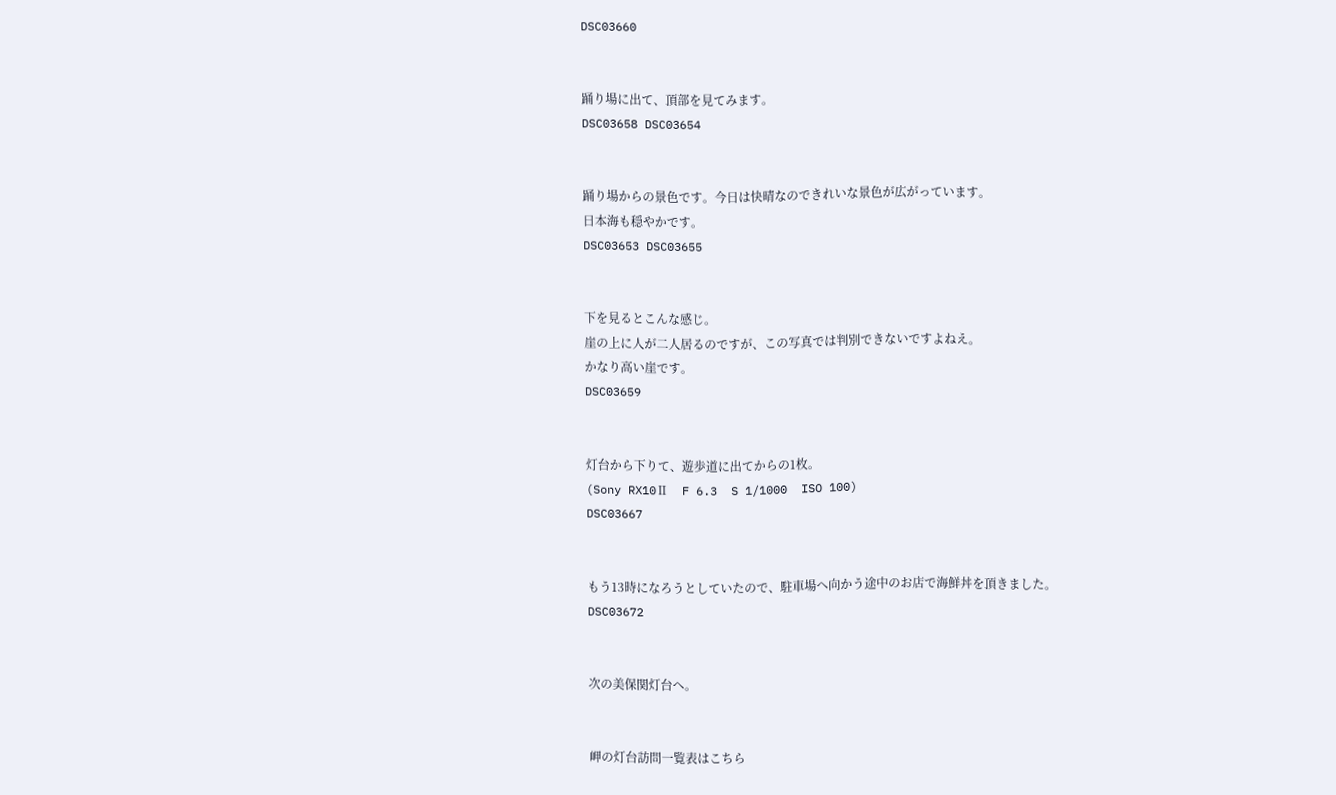DSC03660


踊り場に出て、頂部を見てみます。
DSC03658 DSC03654


踊り場からの景色です。今日は快晴なのできれいな景色が広がっています。
日本海も穏やかです。
DSC03653 DSC03655


下を見るとこんな感じ。
崖の上に人が二人居るのですが、この写真では判別できないですよねえ。
かなり高い崖です。
DSC03659


灯台から下りて、遊歩道に出てからの1枚。
(Sony RX10Ⅱ  F 6.3  S 1/1000  ISO 100)
DSC03667


もう13時になろうとしていたので、駐車場へ向かう途中のお店で海鮮丼を頂きました。
DSC03672


次の美保関灯台へ。


岬の灯台訪問一覧表はこちら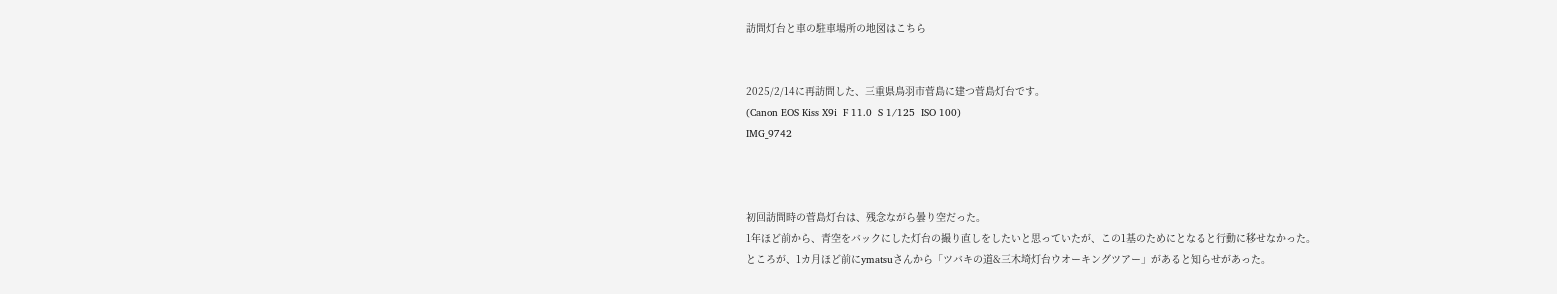訪問灯台と車の駐車場所の地図はこちら


2025/2/14に再訪問した、三重県鳥羽市菅島に建つ菅島灯台です。
(Canon EOS Kiss X9i  F 11.0  S 1/125  ISO 100)
IMG_9742



初回訪問時の菅島灯台は、残念ながら曇り空だった。
1年ほど前から、青空をバックにした灯台の撮り直しをしたいと思っていたが、この1基のためにとなると行動に移せなかった。
ところが、1カ月ほど前にymatsuさんから「ツバキの道&三木埼灯台ウオーキングツアー」があると知らせがあった。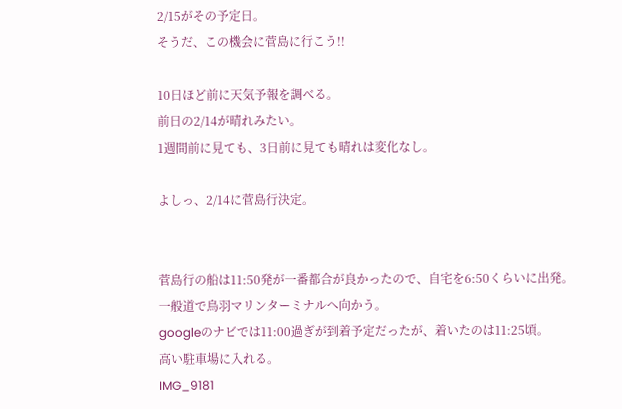2/15がその予定日。
そうだ、この機会に菅島に行こう!!

10日ほど前に天気予報を調べる。
前日の2/14が晴れみたい。
1週間前に見ても、3日前に見ても晴れは変化なし。

よしっ、2/14に菅島行決定。


菅島行の船は11:50発が一番都合が良かったので、自宅を6:50くらいに出発。
一般道で鳥羽マリンターミナルへ向かう。
googleのナビでは11:00過ぎが到着予定だったが、着いたのは11:25頃。
高い駐車場に入れる。
IMG_9181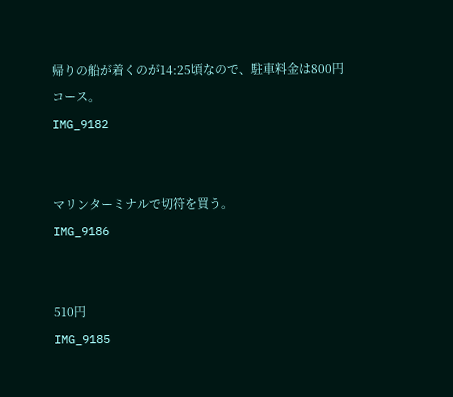帰りの船が着くのが14:25頃なので、駐車料金は800円コース。
IMG_9182


マリンターミナルで切符を買う。
IMG_9186


510円
IMG_9185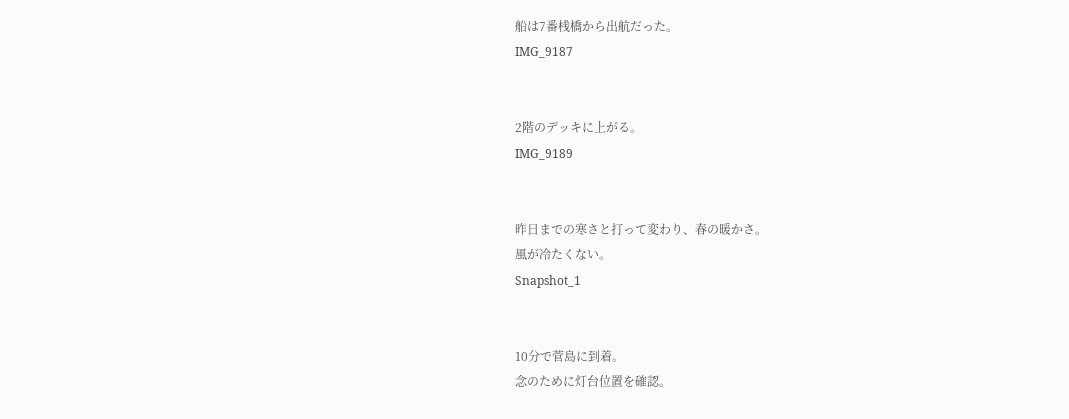船は7番桟橋から出航だった。
IMG_9187


2階のデッキに上がる。
IMG_9189


昨日までの寒さと打って変わり、春の暖かさ。
風が冷たくない。
Snapshot_1


10分で菅島に到着。
念のために灯台位置を確認。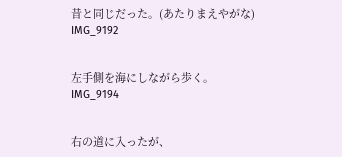昔と同じだった。(あたりまえやがな)
IMG_9192


左手側を海にしながら歩く。
IMG_9194


右の道に入ったが、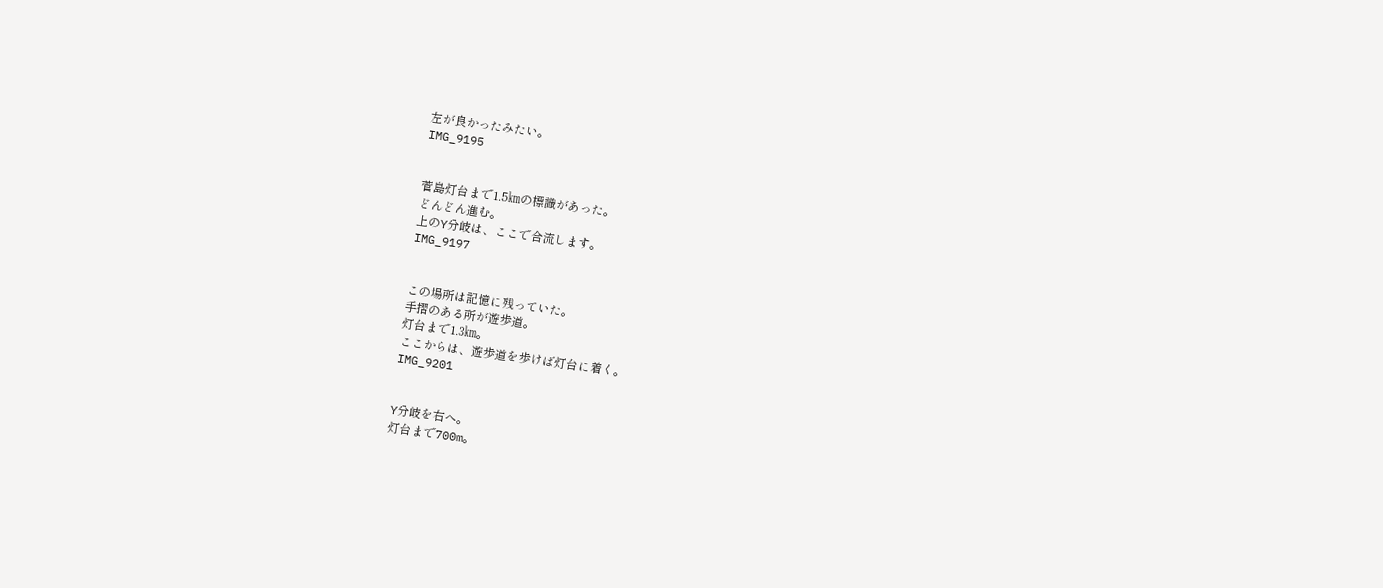左が良かったみたい。
IMG_9195


菅島灯台まで1.5㎞の標識があった。
どんどん進む。
上のY分岐は、ここで合流します。
IMG_9197


この場所は記憶に残っていた。
手摺のある所が遊歩道。
灯台まで1.3㎞。
ここからは、遊歩道を歩けば灯台に着く。
IMG_9201


Y分岐を右へ。
灯台まで700m。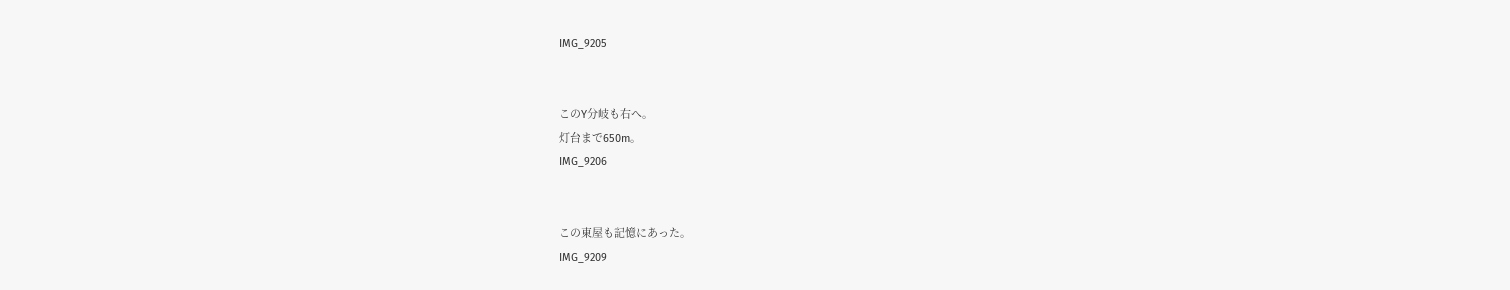IMG_9205


このY分岐も右へ。
灯台まで650m。
IMG_9206


この東屋も記憶にあった。
IMG_9209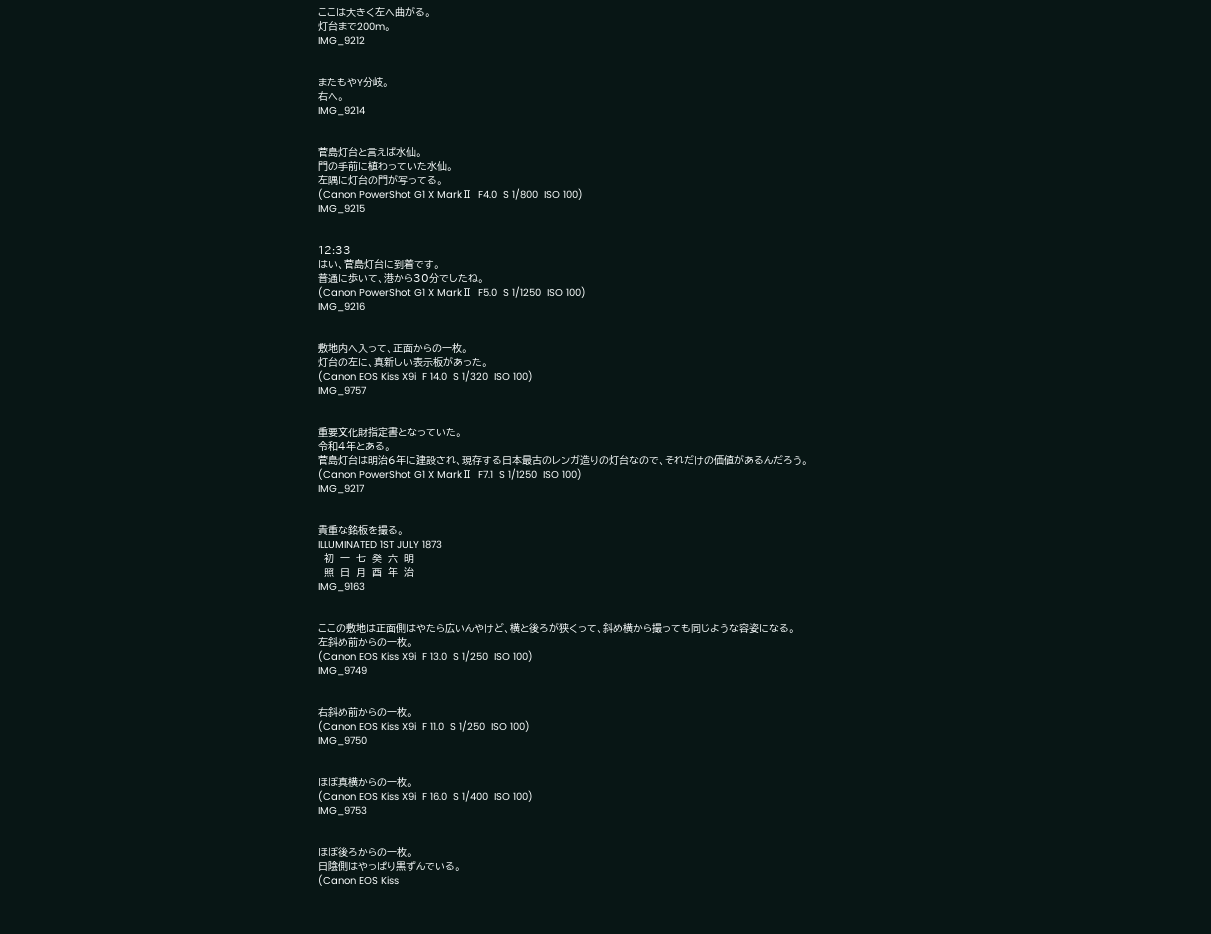ここは大きく左へ曲がる。
灯台まで200m。
IMG_9212


またもやY分岐。
右へ。
IMG_9214


菅島灯台と言えば水仙。
門の手前に植わっていた水仙。
左隅に灯台の門が写ってる。
(Canon PowerShot G1 X MarkⅡ  F4.0  S 1/800  ISO 100)
IMG_9215


12:33
はい、菅島灯台に到着です。
普通に歩いて、港から30分でしたね。
(Canon PowerShot G1 X MarkⅡ  F5.0  S 1/1250  ISO 100)
IMG_9216


敷地内へ入って、正面からの一枚。
灯台の左に、真新しい表示板があった。
(Canon EOS Kiss X9i  F 14.0  S 1/320  ISO 100)
IMG_9757


重要文化財指定書となっていた。
令和4年とある。
菅島灯台は明治6年に建設され、現存する日本最古のレンガ造りの灯台なので、それだけの価値があるんだろう。
(Canon PowerShot G1 X MarkⅡ  F7.1  S 1/1250  ISO 100)
IMG_9217


貴重な銘板を撮る。
ILLUMINATED 1ST JULY 1873
  初  一  七  癸  六  明
  照  日  月  酉  年  治
IMG_9163


ここの敷地は正面側はやたら広いんやけど、横と後ろが狭くって、斜め横から撮っても同じような容姿になる。
左斜め前からの一枚。
(Canon EOS Kiss X9i  F 13.0  S 1/250  ISO 100)
IMG_9749


右斜め前からの一枚。
(Canon EOS Kiss X9i  F 11.0  S 1/250  ISO 100)
IMG_9750


ほぼ真横からの一枚。
(Canon EOS Kiss X9i  F 16.0  S 1/400  ISO 100)
IMG_9753


ほぼ後ろからの一枚。
日陰側はやっぱり黒ずんでいる。
(Canon EOS Kiss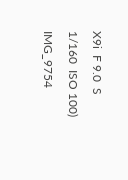X9i  F 9.0  S 1/160  ISO 100)
IMG_9754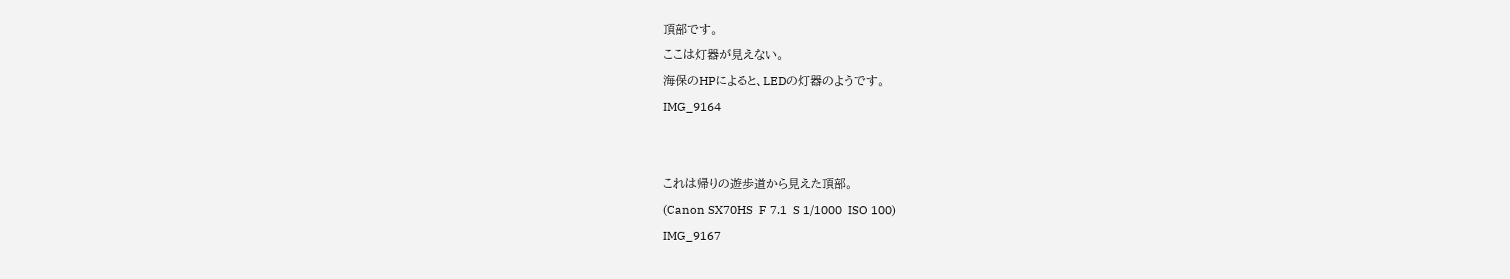頂部です。
ここは灯器が見えない。
海保のHPによると、LEDの灯器のようです。
IMG_9164


これは帰りの遊歩道から見えた頂部。
(Canon SX70HS  F 7.1  S 1/1000  ISO 100)
IMG_9167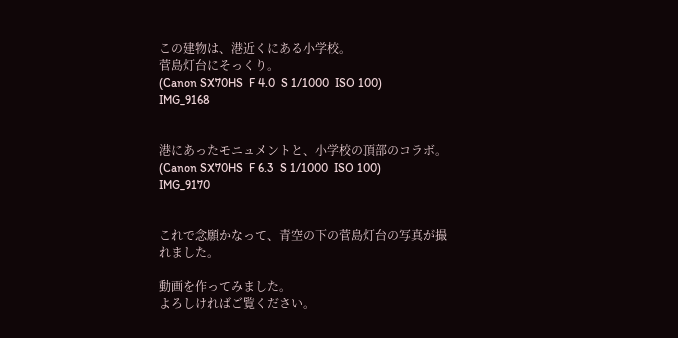この建物は、港近くにある小学校。
菅島灯台にそっくり。
(Canon SX70HS  F 4.0  S 1/1000  ISO 100)
IMG_9168


港にあったモニュメントと、小学校の頂部のコラボ。
(Canon SX70HS  F 6.3  S 1/1000  ISO 100)
IMG_9170


これで念願かなって、青空の下の菅島灯台の写真が撮れました。

動画を作ってみました。
よろしければご覧ください。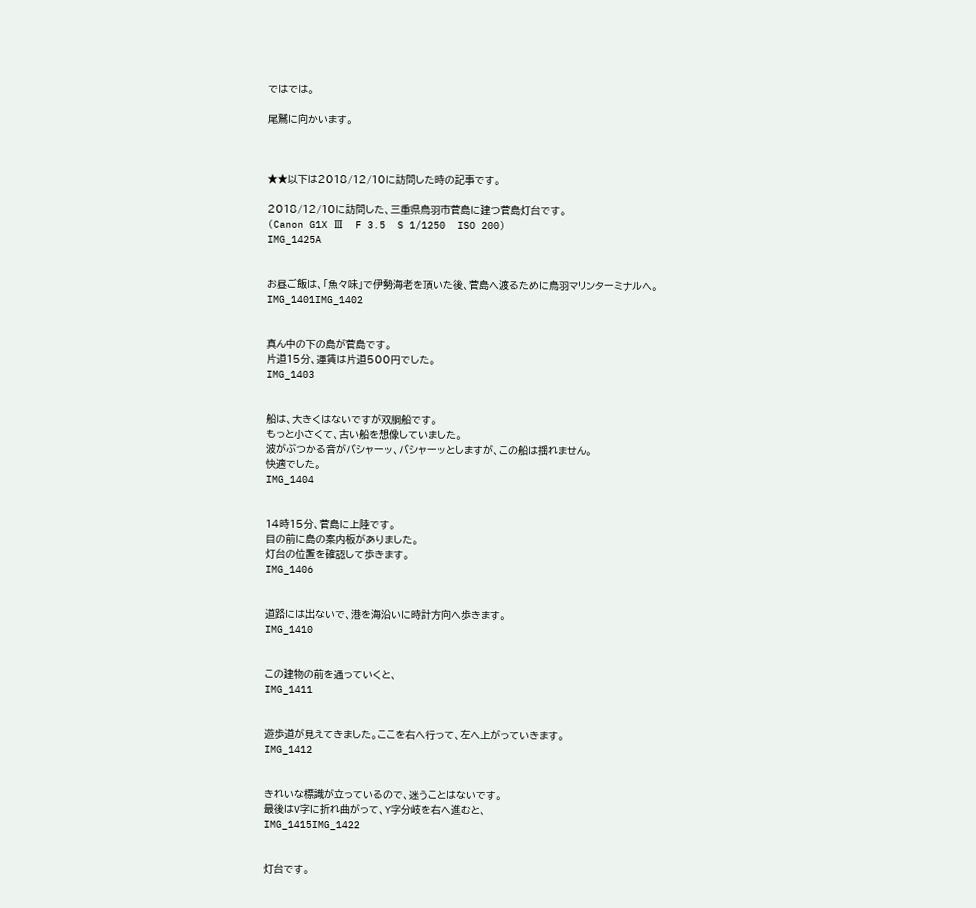ではでは。

尾鷲に向かいます。



★★以下は2018/12/10に訪問した時の記事です。

2018/12/10に訪問した、三重県鳥羽市菅島に建つ菅島灯台です。
(Canon G1X Ⅲ  F 3.5  S 1/1250  ISO 200)
IMG_1425A


お昼ご飯は、「魚々味」で伊勢海老を頂いた後、菅島へ渡るために鳥羽マリンターミナルへ。
IMG_1401IMG_1402


真ん中の下の島が菅島です。
片道15分、運賃は片道500円でした。
IMG_1403


船は、大きくはないですが双胴船です。
もっと小さくて、古い船を想像していました。
波がぶつかる音がバシャーッ、バシャーッとしますが、この船は揺れません。
快適でした。
IMG_1404


14時15分、菅島に上陸です。
目の前に島の案内板がありました。
灯台の位置を確認して歩きます。
IMG_1406


道路には出ないで、港を海沿いに時計方向へ歩きます。
IMG_1410


この建物の前を通っていくと、
IMG_1411


遊歩道が見えてきました。ここを右へ行って、左へ上がっていきます。
IMG_1412


きれいな標識が立っているので、迷うことはないです。
最後はV字に折れ曲がって、Y字分岐を右へ進むと、
IMG_1415IMG_1422


灯台です。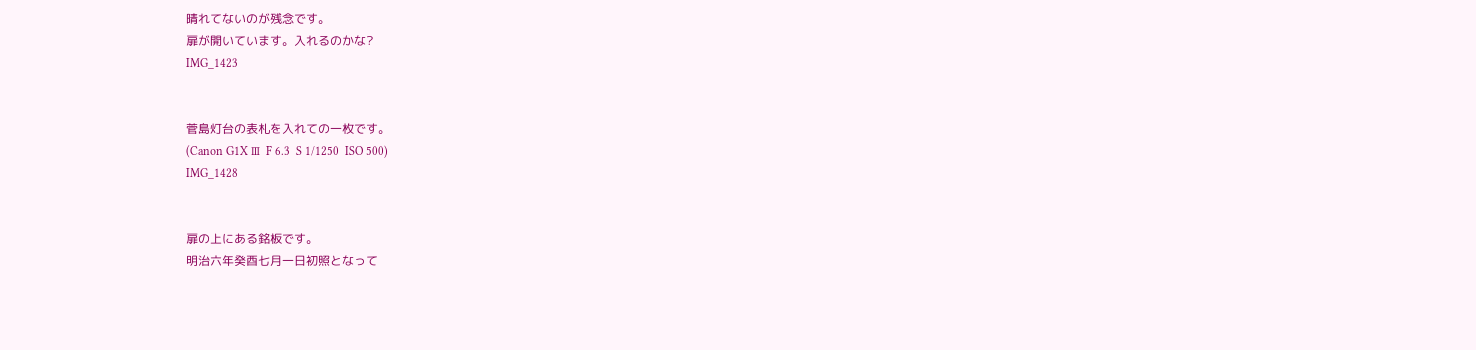晴れてないのが残念です。
扉が開いています。入れるのかな?
IMG_1423


菅島灯台の表札を入れての一枚です。
(Canon G1X Ⅲ  F 6.3  S 1/1250  ISO 500)
IMG_1428


扉の上にある銘板です。
明治六年癸酉七月一日初照となって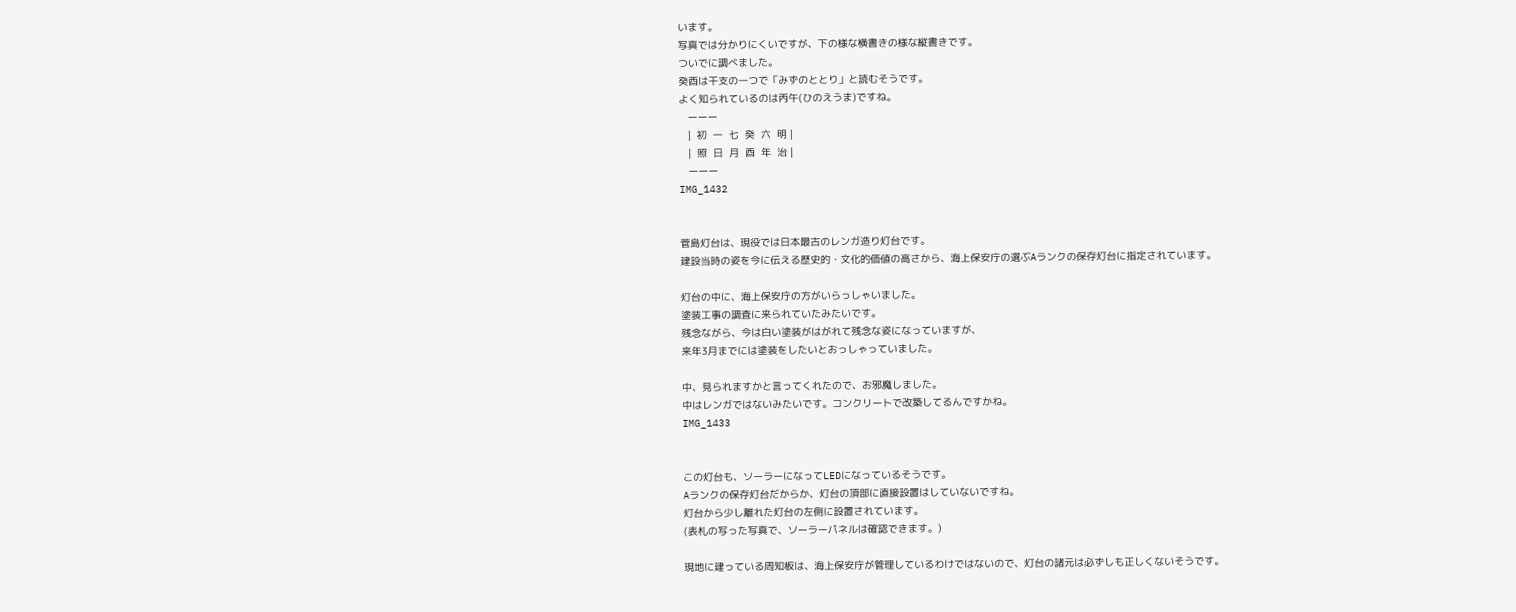います。
写真では分かりにくいですが、下の様な横書きの様な縦書きです。
ついでに調べました。
癸酉は干支の一つで「みずのととり」と読むそうです。
よく知られているのは丙午(ひのえうま)ですね。
   ーーー
   |  初  一  七  癸  六  明 |
   |  照  日  月  酉  年  治 |
   ーーー
IMG_1432


菅島灯台は、現役では日本最古のレンガ造り灯台です。
建設当時の姿を今に伝える歴史的・文化的価値の高さから、海上保安庁の選ぶAランクの保存灯台に指定されています。

灯台の中に、海上保安庁の方がいらっしゃいました。
塗装工事の調査に来られていたみたいです。
残念ながら、今は白い塗装がはがれて残念な姿になっていますが、
来年3月までには塗装をしたいとおっしゃっていました。

中、見られますかと言ってくれたので、お邪魔しました。
中はレンガではないみたいです。コンクリートで改築してるんですかね。
IMG_1433


この灯台も、ソーラーになってLEDになっているそうです。
Aランクの保存灯台だからか、灯台の頂部に直接設置はしていないですね。
灯台から少し離れた灯台の左側に設置されています。
(表札の写った写真で、ソーラーパネルは確認できます。)

現地に建っている周知板は、海上保安庁が管理しているわけではないので、灯台の諸元は必ずしも正しくないそうです。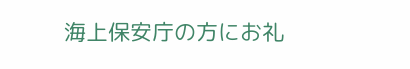海上保安庁の方にお礼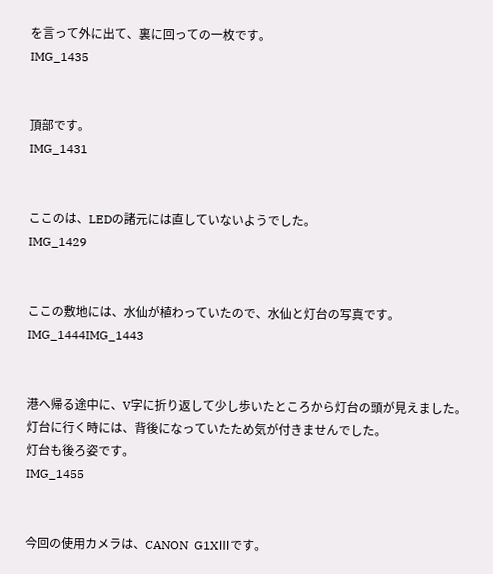を言って外に出て、裏に回っての一枚です。
IMG_1435


頂部です。
IMG_1431


ここのは、LEDの諸元には直していないようでした。
IMG_1429


ここの敷地には、水仙が植わっていたので、水仙と灯台の写真です。
IMG_1444IMG_1443


港へ帰る途中に、V字に折り返して少し歩いたところから灯台の頭が見えました。
灯台に行く時には、背後になっていたため気が付きませんでした。
灯台も後ろ姿です。
IMG_1455


今回の使用カメラは、CANON  G1XⅢです。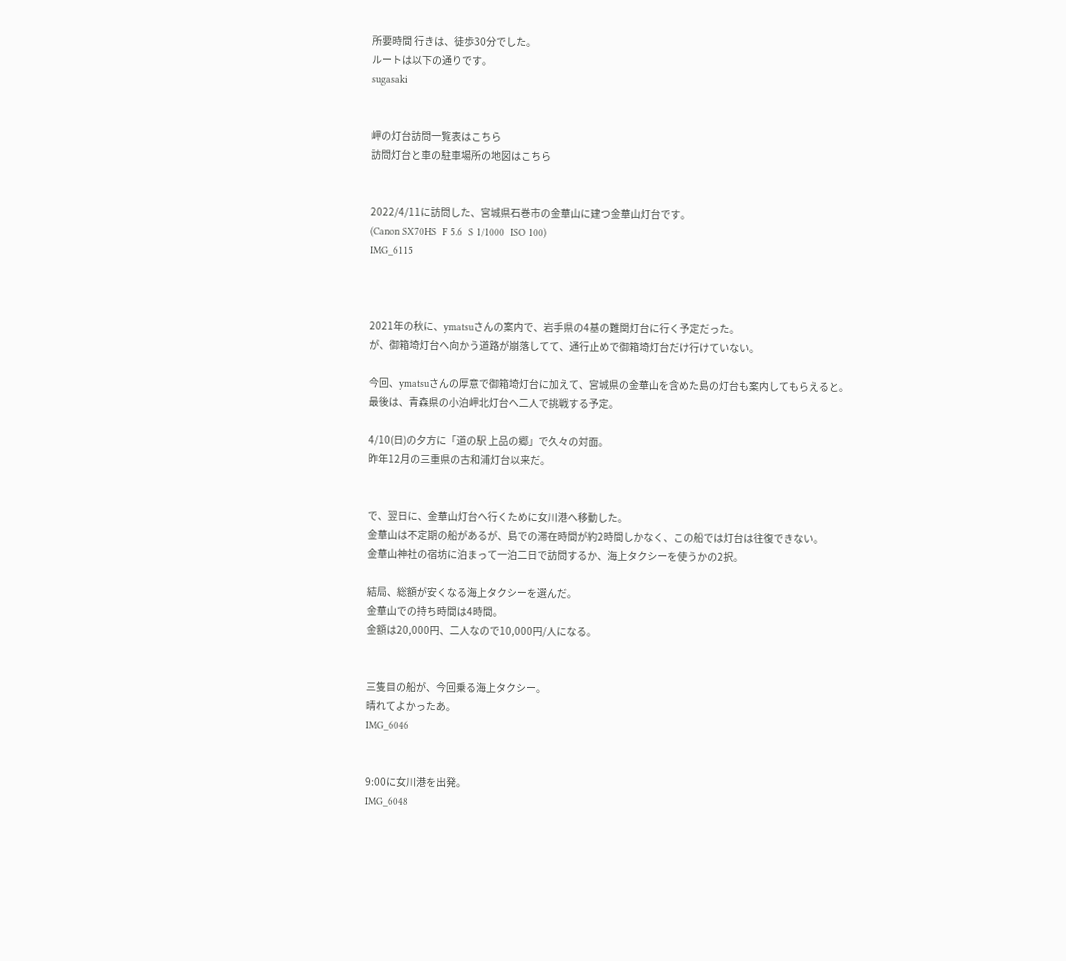所要時間 行きは、徒歩30分でした。
ルートは以下の通りです。
sugasaki


岬の灯台訪問一覧表はこちら
訪問灯台と車の駐車場所の地図はこちら


2022/4/11に訪問した、宮城県石巻市の金華山に建つ金華山灯台です。
(Canon SX70HS  F 5.6  S 1/1000  ISO 100)
IMG_6115



2021年の秋に、ymatsuさんの案内で、岩手県の4基の難関灯台に行く予定だった。
が、御箱埼灯台へ向かう道路が崩落してて、通行止めで御箱埼灯台だけ行けていない。

今回、ymatsuさんの厚意で御箱埼灯台に加えて、宮城県の金華山を含めた島の灯台も案内してもらえると。
最後は、青森県の小泊岬北灯台へ二人で挑戦する予定。

4/10(日)の夕方に「道の駅 上品の郷」で久々の対面。
昨年12月の三重県の古和浦灯台以来だ。


で、翌日に、金華山灯台へ行くために女川港へ移動した。
金華山は不定期の船があるが、島での滞在時間が約2時間しかなく、この船では灯台は往復できない。
金華山神社の宿坊に泊まって一泊二日で訪問するか、海上タクシーを使うかの2択。

結局、総額が安くなる海上タクシーを選んだ。
金華山での持ち時間は4時間。
金額は20,000円、二人なので10,000円/人になる。


三隻目の船が、今回乗る海上タクシー。
晴れてよかったあ。
IMG_6046


9:00に女川港を出発。
IMG_6048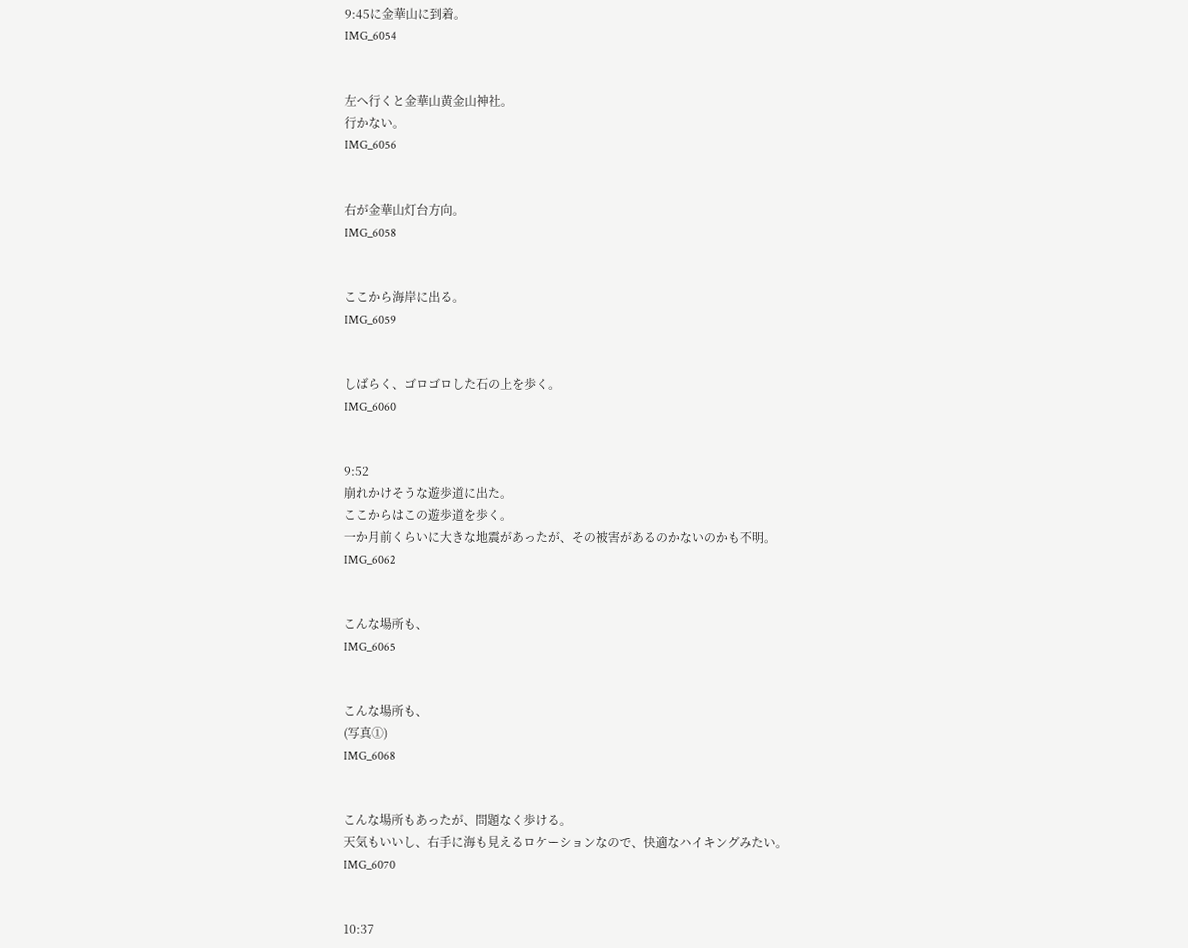9:45に金華山に到着。
IMG_6054


左へ行くと金華山黄金山神社。
行かない。
IMG_6056


右が金華山灯台方向。
IMG_6058


ここから海岸に出る。
IMG_6059


しばらく、ゴロゴロした石の上を歩く。
IMG_6060


9:52
崩れかけそうな遊歩道に出た。
ここからはこの遊歩道を歩く。
一か月前くらいに大きな地震があったが、その被害があるのかないのかも不明。
IMG_6062


こんな場所も、
IMG_6065


こんな場所も、
(写真①)
IMG_6068


こんな場所もあったが、問題なく歩ける。
天気もいいし、右手に海も見えるロケーションなので、快適なハイキングみたい。
IMG_6070


10:37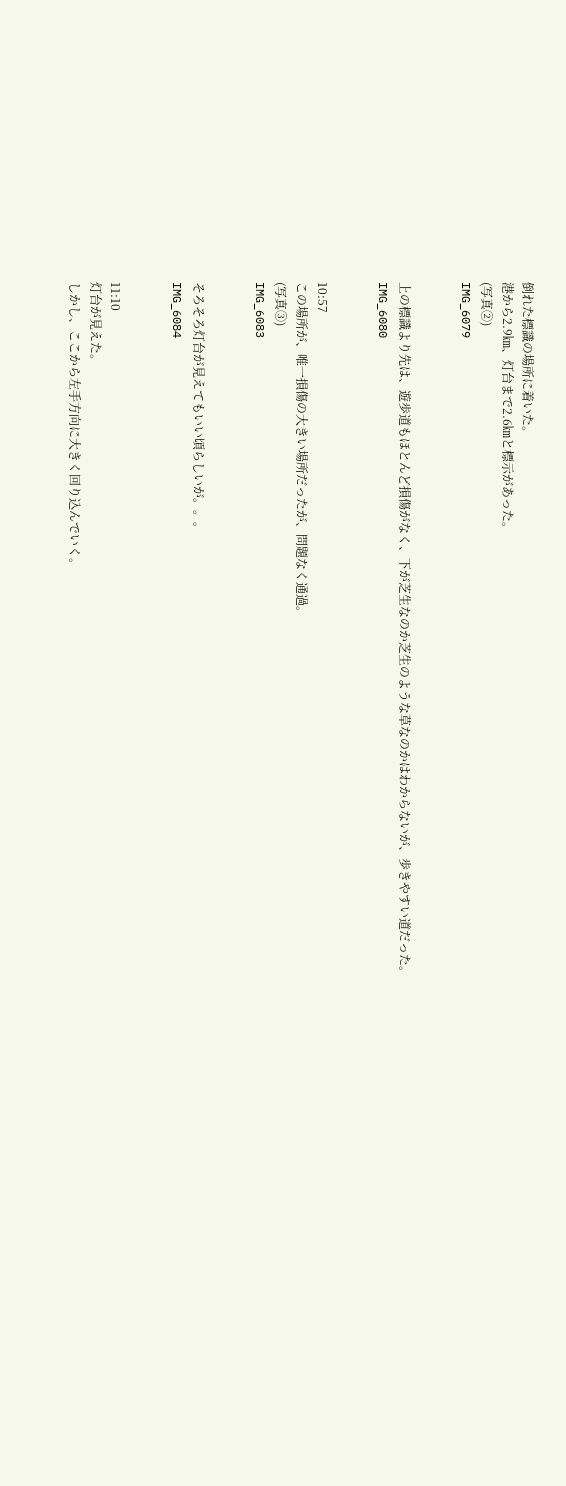倒れた標識の場所に着いた。
港から2.9㎞、灯台まで2.6㎞と標示があった。
(写真②)
IMG_6079


上の標識より先は、遊歩道もほとんど損傷がなく、下が芝生なのか芝生のような草なのかはわからないが、歩きやすい道だった。
IMG_6080


10:57
この場所が、唯一損傷の大きい場所だったが、問題なく通過。
(写真③)
IMG_6083


そろそろ灯台が見えてもいい頃らしいが。。。
IMG_6084


11:10
灯台が見えた。
しかし、ここから左手方向に大きく回り込んでいく。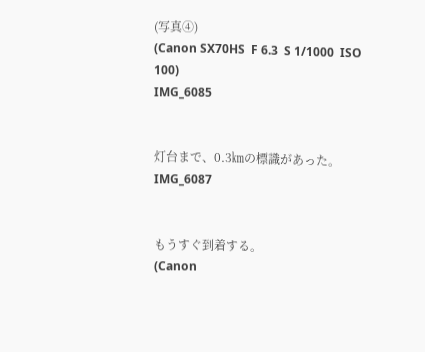(写真④)
(Canon SX70HS  F 6.3  S 1/1000  ISO 100)
IMG_6085


灯台まで、0.3㎞の標識があった。
IMG_6087


もうすぐ到着する。
(Canon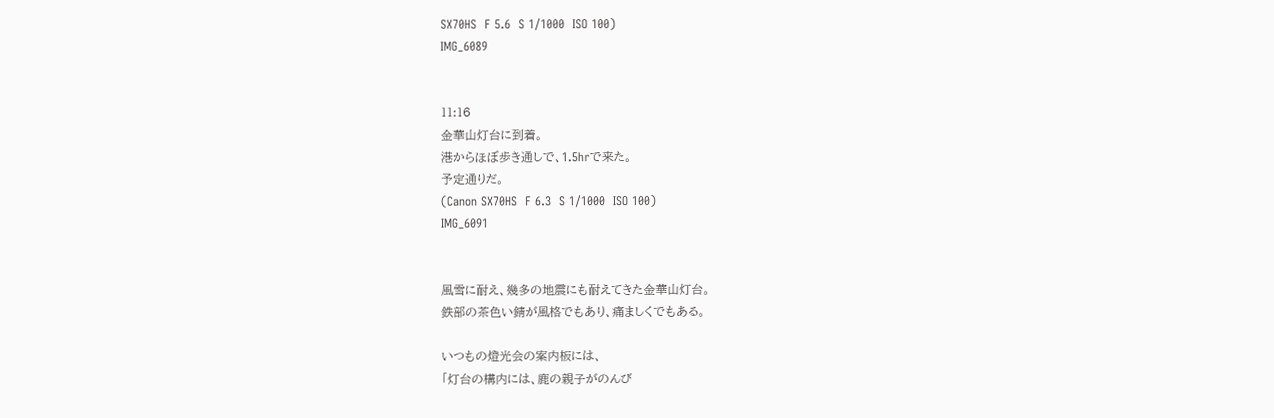SX70HS  F 5.6  S 1/1000  ISO 100)
IMG_6089


11:16
金華山灯台に到着。
港からほぼ歩き通しで、1.5hrで来た。
予定通りだ。
(Canon SX70HS  F 6.3  S 1/1000  ISO 100)
IMG_6091


風雪に耐え、幾多の地震にも耐えてきた金華山灯台。
鉄部の茶色い錆が風格でもあり、痛ましくでもある。

いつもの燈光会の案内板には、
「灯台の構内には、鹿の親子がのんび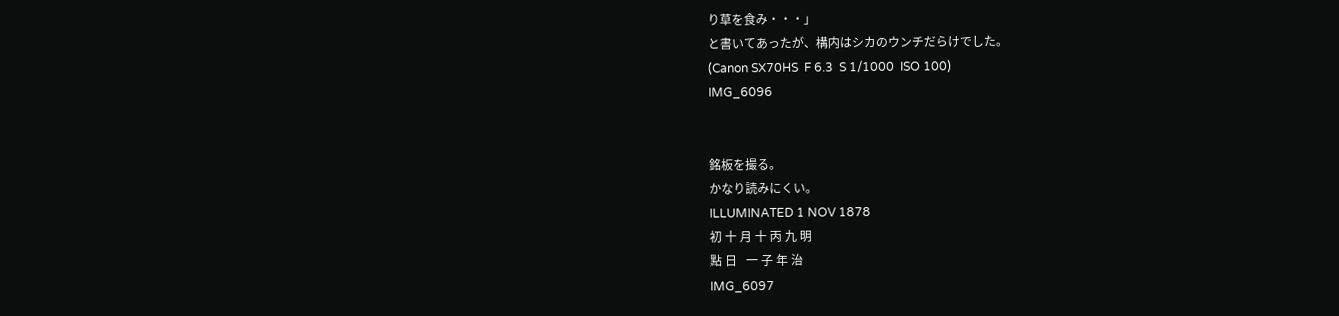り草を食み・・・」
と書いてあったが、構内はシカのウンチだらけでした。
(Canon SX70HS  F 6.3  S 1/1000  ISO 100)
IMG_6096


銘板を撮る。
かなり読みにくい。
ILLUMINATED 1 NOV 1878
初 十 月 十 丙 九 明
點 日   一 子 年 治
IMG_6097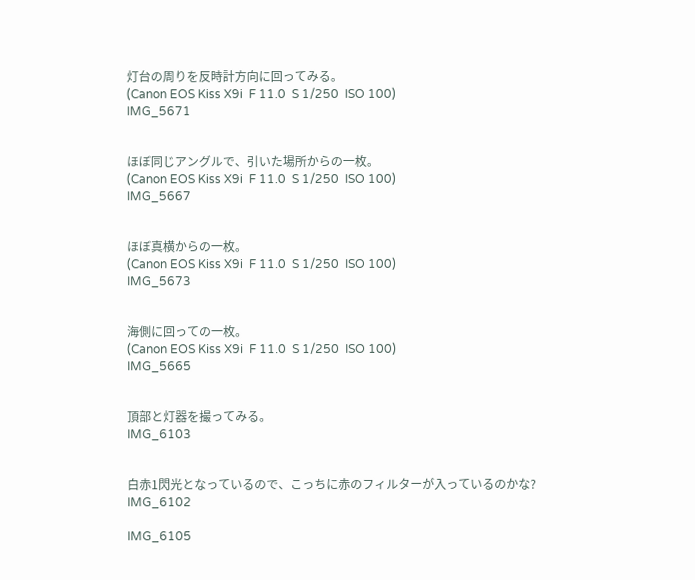灯台の周りを反時計方向に回ってみる。
(Canon EOS Kiss X9i  F 11.0  S 1/250  ISO 100)
IMG_5671


ほぼ同じアングルで、引いた場所からの一枚。
(Canon EOS Kiss X9i  F 11.0  S 1/250  ISO 100)
IMG_5667


ほぼ真横からの一枚。
(Canon EOS Kiss X9i  F 11.0  S 1/250  ISO 100)
IMG_5673


海側に回っての一枚。
(Canon EOS Kiss X9i  F 11.0  S 1/250  ISO 100)
IMG_5665


頂部と灯器を撮ってみる。
IMG_6103


白赤1閃光となっているので、こっちに赤のフィルターが入っているのかな?
IMG_6102

IMG_6105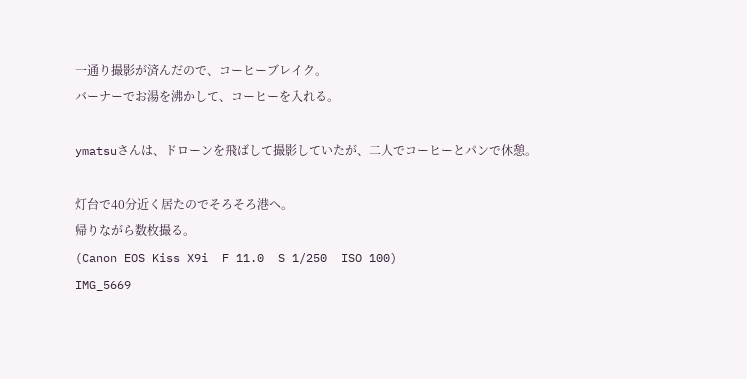一通り撮影が済んだので、コーヒーブレイク。
バーナーでお湯を沸かして、コーヒーを入れる。

ymatsuさんは、ドローンを飛ばして撮影していたが、二人でコーヒーとパンで休憩。

灯台で40分近く居たのでそろそろ港へ。
帰りながら数枚撮る。
(Canon EOS Kiss X9i  F 11.0  S 1/250  ISO 100)
IMG_5669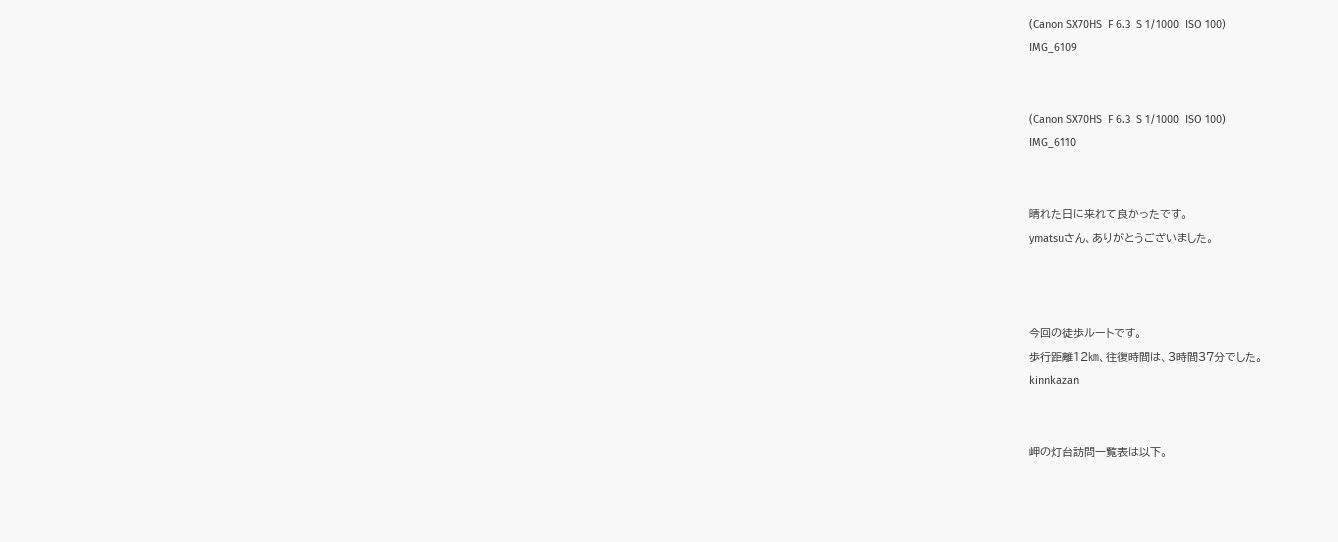(Canon SX70HS  F 6.3  S 1/1000  ISO 100)
IMG_6109


(Canon SX70HS  F 6.3  S 1/1000  ISO 100)
IMG_6110


晴れた日に来れて良かったです。
ymatsuさん、ありがとうございました。



今回の徒歩ルートです。
歩行距離12㎞、往復時間は、3時間37分でした。
kinnkazan


岬の灯台訪問一覧表は以下。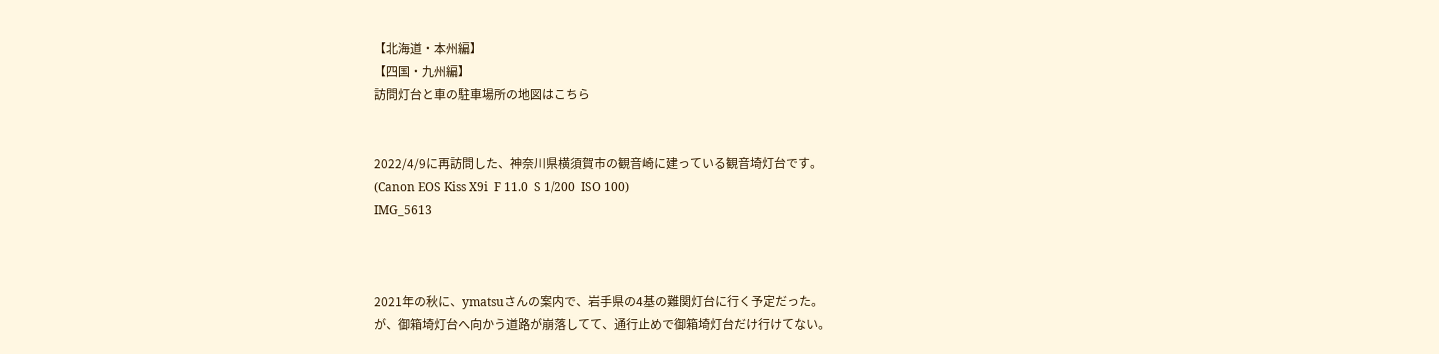【北海道・本州編】
【四国・九州編】
訪問灯台と車の駐車場所の地図はこちら


2022/4/9に再訪問した、神奈川県横須賀市の観音崎に建っている観音埼灯台です。
(Canon EOS Kiss X9i  F 11.0  S 1/200  ISO 100)
IMG_5613



2021年の秋に、ymatsuさんの案内で、岩手県の4基の難関灯台に行く予定だった。
が、御箱埼灯台へ向かう道路が崩落してて、通行止めで御箱埼灯台だけ行けてない。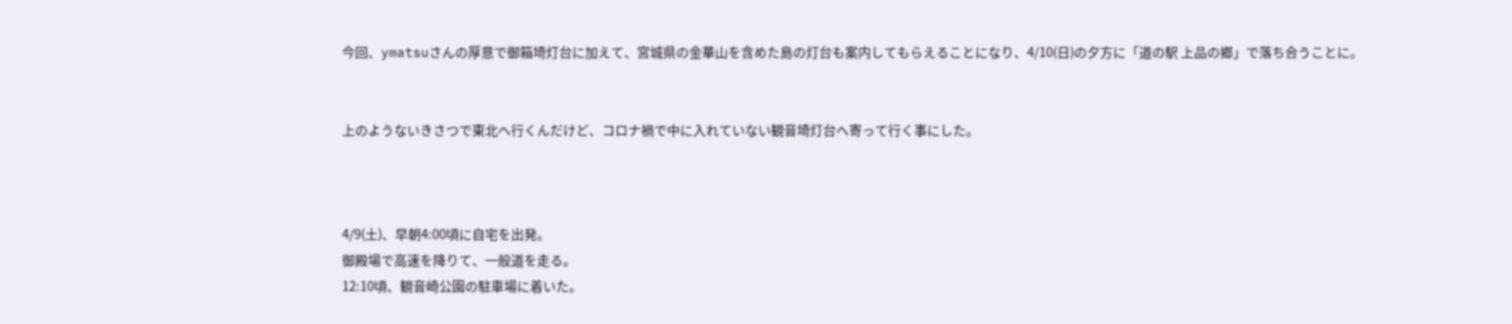今回、ymatsuさんの厚意で御箱埼灯台に加えて、宮城県の金華山を含めた島の灯台も案内してもらえることになり、4/10(日)の夕方に「道の駅 上品の郷」で落ち合うことに。


上のようないきさつで東北へ行くんだけど、コロナ禍で中に入れていない観音埼灯台へ寄って行く事にした。



4/9(土)、早朝4:00頃に自宅を出発。
御殿場で高速を降りて、一般道を走る。
12:10頃、観音崎公園の駐車場に着いた。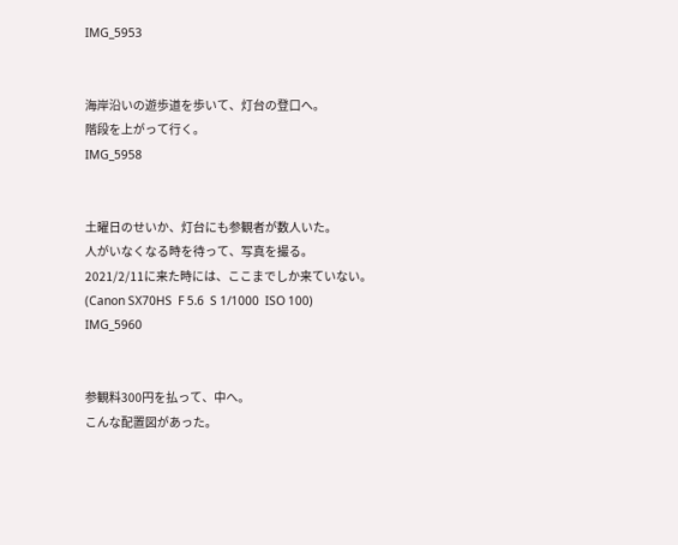IMG_5953


海岸沿いの遊歩道を歩いて、灯台の登口へ。
階段を上がって行く。
IMG_5958


土曜日のせいか、灯台にも参観者が数人いた。
人がいなくなる時を待って、写真を撮る。
2021/2/11に来た時には、ここまでしか来ていない。
(Canon SX70HS  F 5.6  S 1/1000  ISO 100)
IMG_5960


参観料300円を払って、中へ。
こんな配置図があった。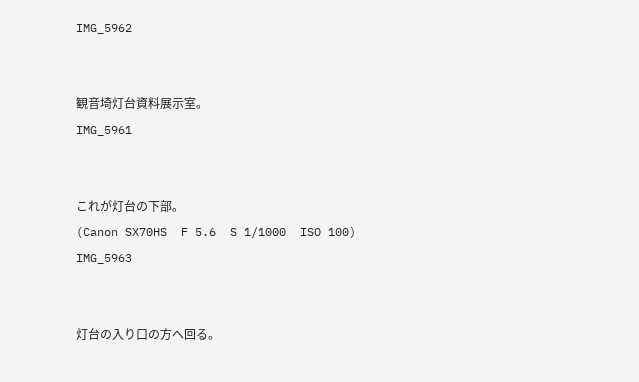IMG_5962


観音埼灯台資料展示室。
IMG_5961


これが灯台の下部。
(Canon SX70HS  F 5.6  S 1/1000  ISO 100)
IMG_5963


灯台の入り口の方へ回る。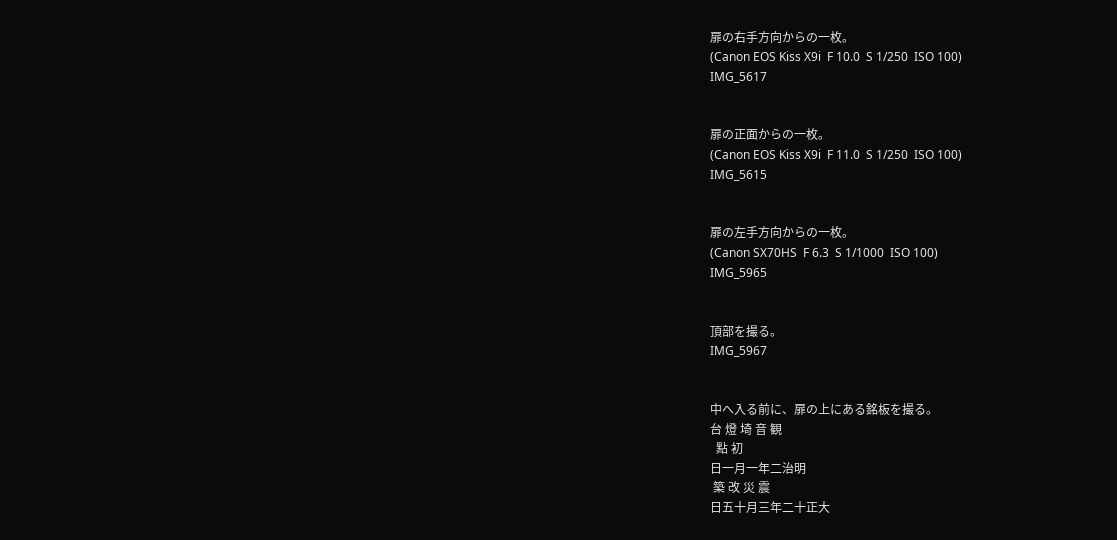扉の右手方向からの一枚。
(Canon EOS Kiss X9i  F 10.0  S 1/250  ISO 100)
IMG_5617


扉の正面からの一枚。
(Canon EOS Kiss X9i  F 11.0  S 1/250  ISO 100)
IMG_5615


扉の左手方向からの一枚。
(Canon SX70HS  F 6.3  S 1/1000  ISO 100)
IMG_5965


頂部を撮る。
IMG_5967


中へ入る前に、扉の上にある銘板を撮る。
台 燈 埼 音 観
  點 初
日一月一年二治明
 築 改 災 震
日五十月三年二十正大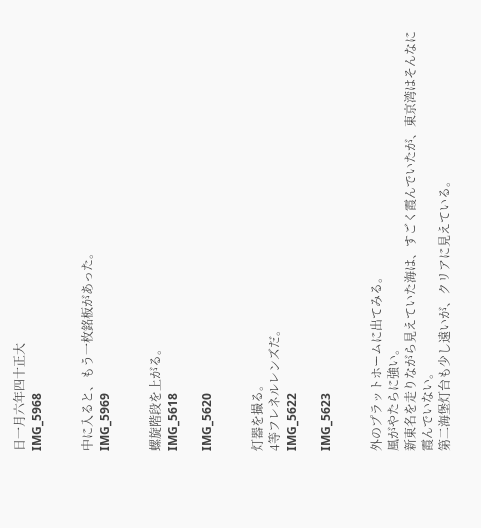日一月六年四十正大
IMG_5968


中に入ると、もう一枚銘板があった。
IMG_5969


螺旋階段を上がる。
IMG_5618

IMG_5620


灯器を撮る。
4等フレネルレンズだ。
IMG_5622

IMG_5623


外のプラットホームに出てみる。
風がやたらに強い。
新東名を走りながら見えていた海は、すごく霞んでいたが、東京湾はそんなに霞んでいない。
第二海堡灯台も少し遠いが、クリアに見えている。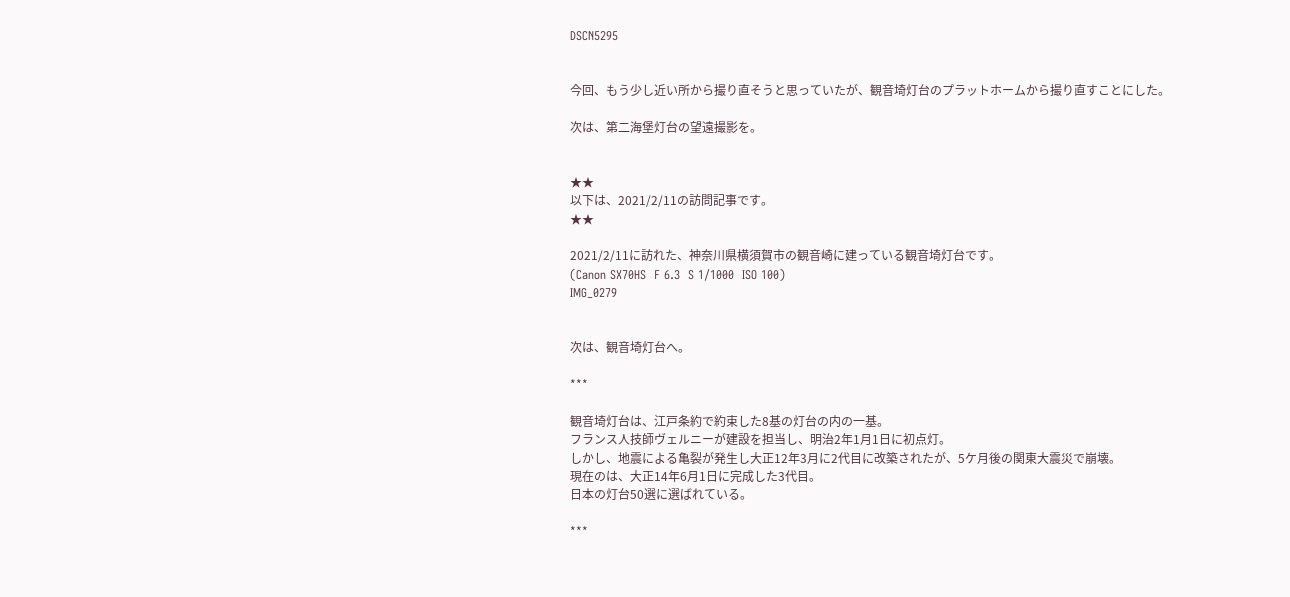DSCN5295


今回、もう少し近い所から撮り直そうと思っていたが、観音埼灯台のプラットホームから撮り直すことにした。

次は、第二海堡灯台の望遠撮影を。


★★
以下は、2021/2/11の訪問記事です。
★★

2021/2/11に訪れた、神奈川県横須賀市の観音崎に建っている観音埼灯台です。
(Canon SX70HS  F 6.3  S 1/1000  ISO 100)
IMG_0279


次は、観音埼灯台へ。

***

観音埼灯台は、江戸条約で約束した8基の灯台の内の一基。
フランス人技師ヴェルニーが建設を担当し、明治2年1月1日に初点灯。
しかし、地震による亀裂が発生し大正12年3月に2代目に改築されたが、5ケ月後の関東大震災で崩壊。
現在のは、大正14年6月1日に完成した3代目。
日本の灯台50選に選ばれている。

***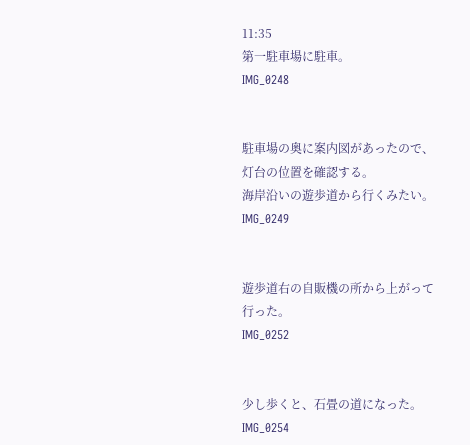11:35
第一駐車場に駐車。
IMG_0248


駐車場の奥に案内図があったので、灯台の位置を確認する。
海岸沿いの遊歩道から行くみたい。
IMG_0249


遊歩道右の自販機の所から上がって行った。
IMG_0252


少し歩くと、石畳の道になった。
IMG_0254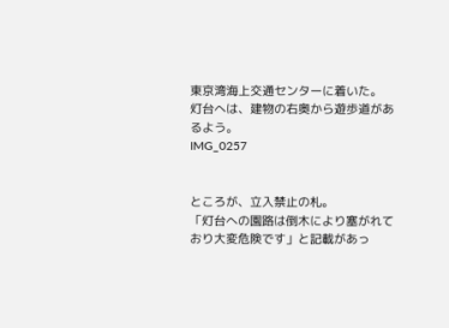東京湾海上交通センターに着いた。
灯台へは、建物の右奥から遊歩道があるよう。
IMG_0257


ところが、立入禁止の札。
「灯台への園路は倒木により塞がれており大変危険です」と記載があっ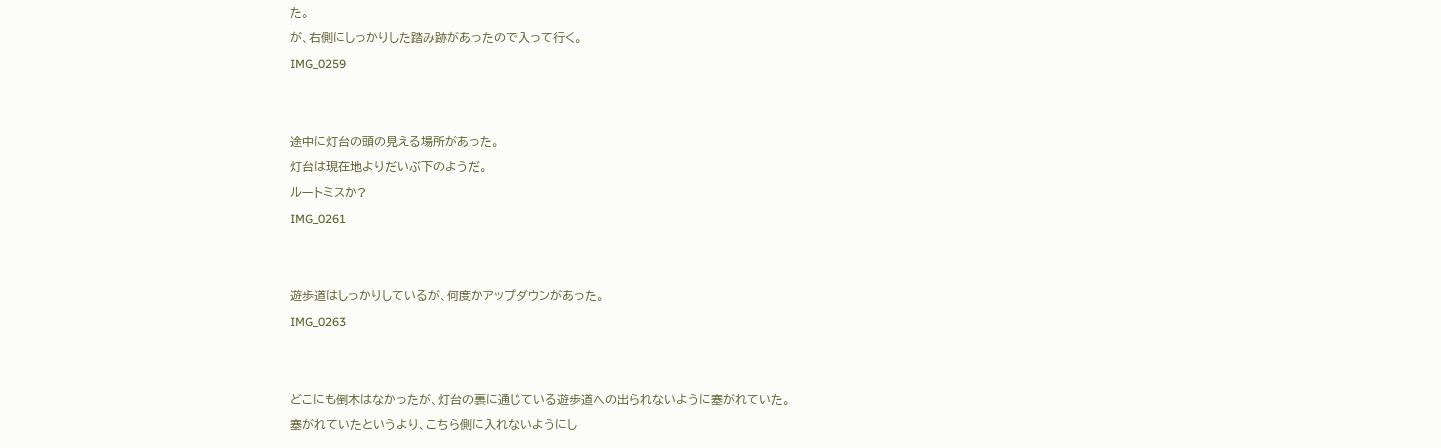た。
が、右側にしっかりした踏み跡があったので入って行く。
IMG_0259


途中に灯台の頭の見える場所があった。
灯台は現在地よりだいぶ下のようだ。
ルートミスか?
IMG_0261


遊歩道はしっかりしているが、何度かアップダウンがあった。
IMG_0263


どこにも倒木はなかったが、灯台の裏に通じている遊歩道への出られないように塞がれていた。
塞がれていたというより、こちら側に入れないようにし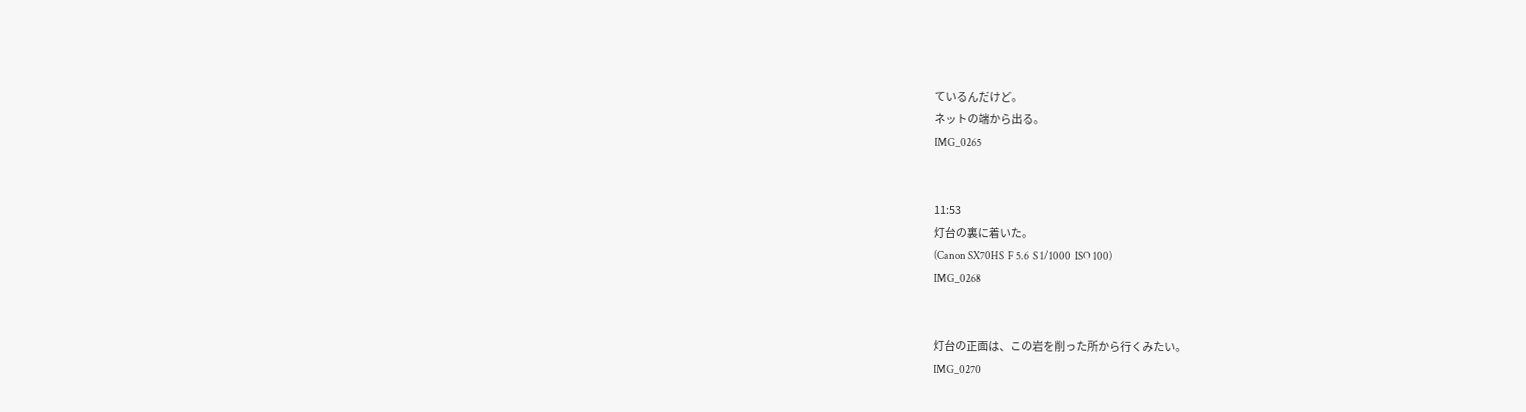ているんだけど。
ネットの端から出る。
IMG_0265


11:53
灯台の裏に着いた。
(Canon SX70HS  F 5.6  S 1/1000  ISO 100)
IMG_0268


灯台の正面は、この岩を削った所から行くみたい。
IMG_0270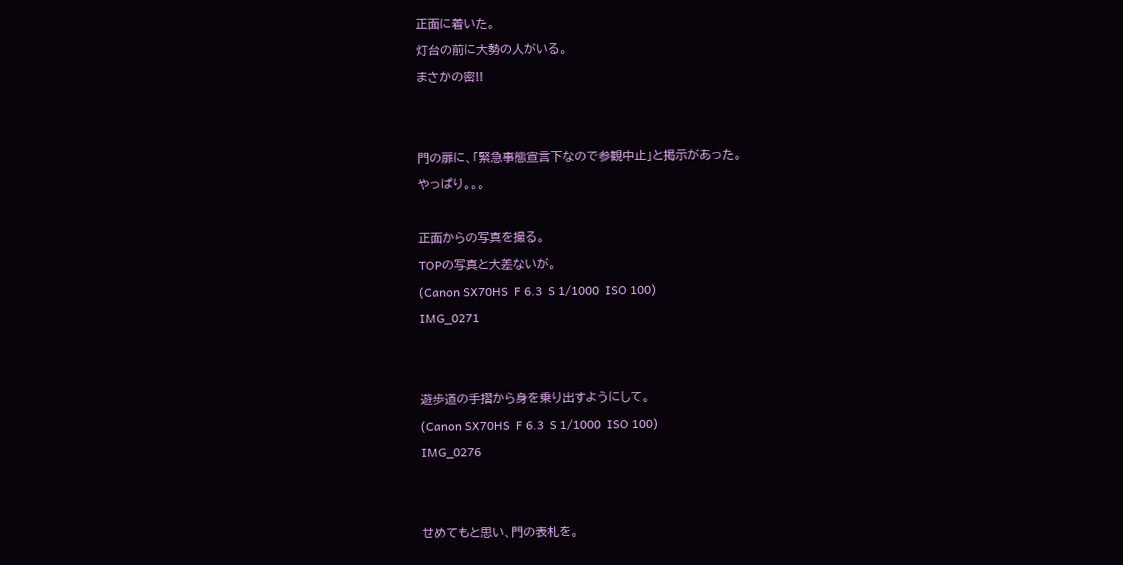正面に着いた。
灯台の前に大勢の人がいる。
まさかの密!!


門の扉に、「緊急事態宣言下なので参観中止」と掲示があった。
やっぱり。。。

正面からの写真を撮る。
TOPの写真と大差ないが。
(Canon SX70HS  F 6.3  S 1/1000  ISO 100)
IMG_0271


遊歩道の手摺から身を乗り出すようにして。
(Canon SX70HS  F 6.3  S 1/1000  ISO 100)
IMG_0276


せめてもと思い、門の表札を。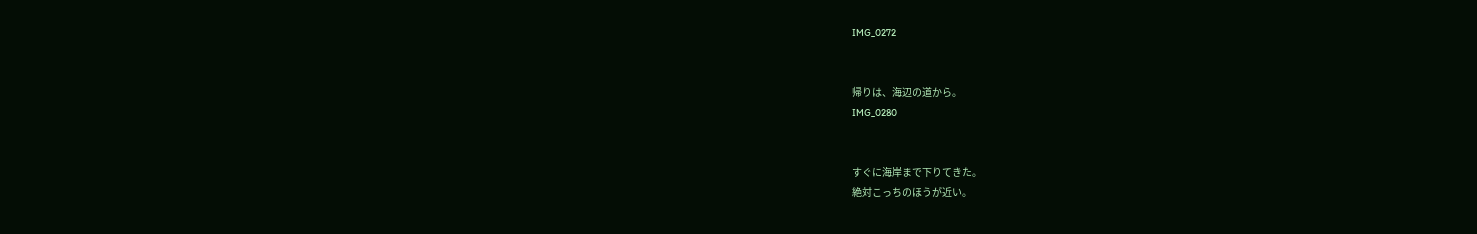IMG_0272


帰りは、海辺の道から。
IMG_0280


すぐに海岸まで下りてきた。
絶対こっちのほうが近い。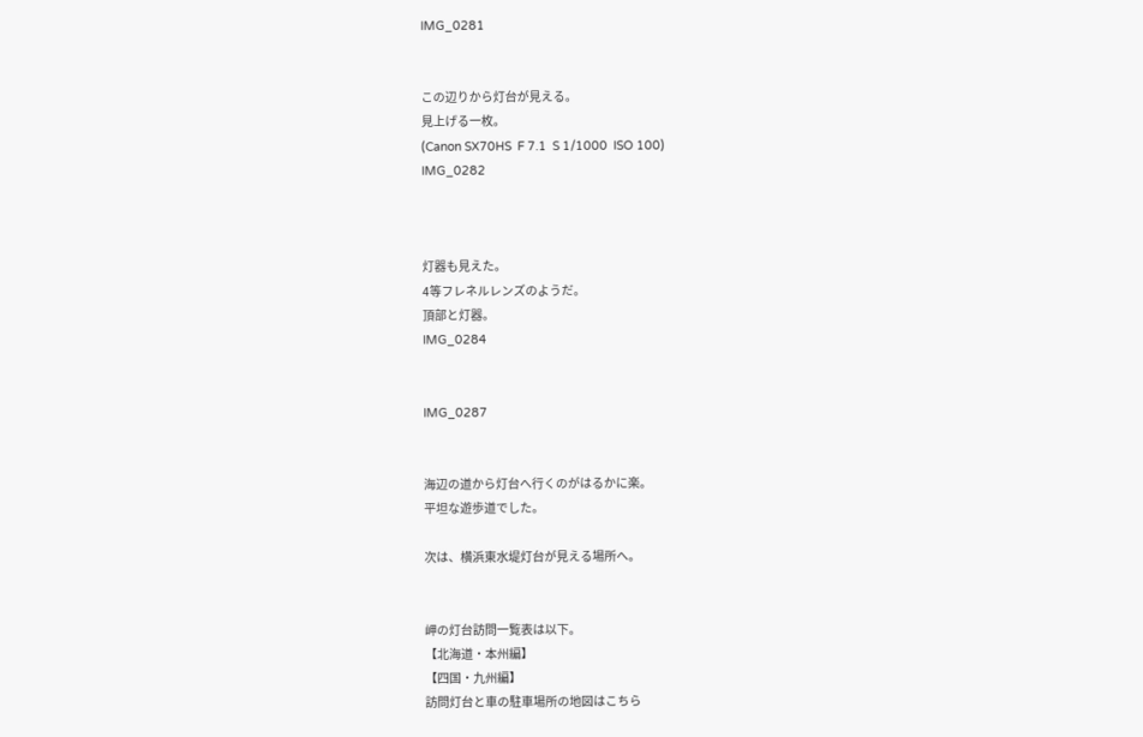IMG_0281


この辺りから灯台が見える。
見上げる一枚。
(Canon SX70HS  F 7.1  S 1/1000  ISO 100)
IMG_0282



灯器も見えた。
4等フレネルレンズのようだ。
頂部と灯器。
IMG_0284


IMG_0287


海辺の道から灯台へ行くのがはるかに楽。
平坦な遊歩道でした。

次は、横浜東水堤灯台が見える場所へ。


岬の灯台訪問一覧表は以下。
【北海道・本州編】
【四国・九州編】
訪問灯台と車の駐車場所の地図はこちら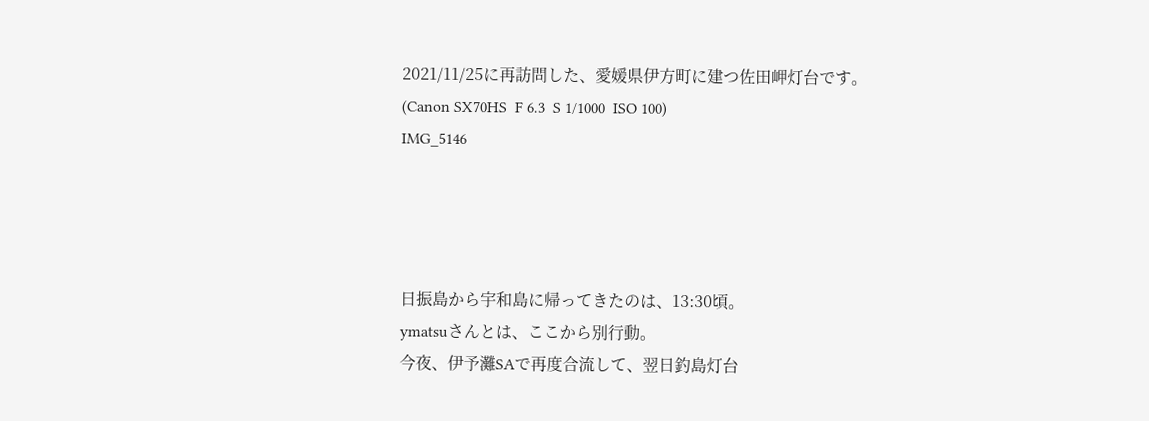2021/11/25に再訪問した、愛媛県伊方町に建つ佐田岬灯台です。
(Canon SX70HS  F 6.3  S 1/1000  ISO 100)
IMG_5146




日振島から宇和島に帰ってきたのは、13:30頃。
ymatsuさんとは、ここから別行動。
今夜、伊予灘SAで再度合流して、翌日釣島灯台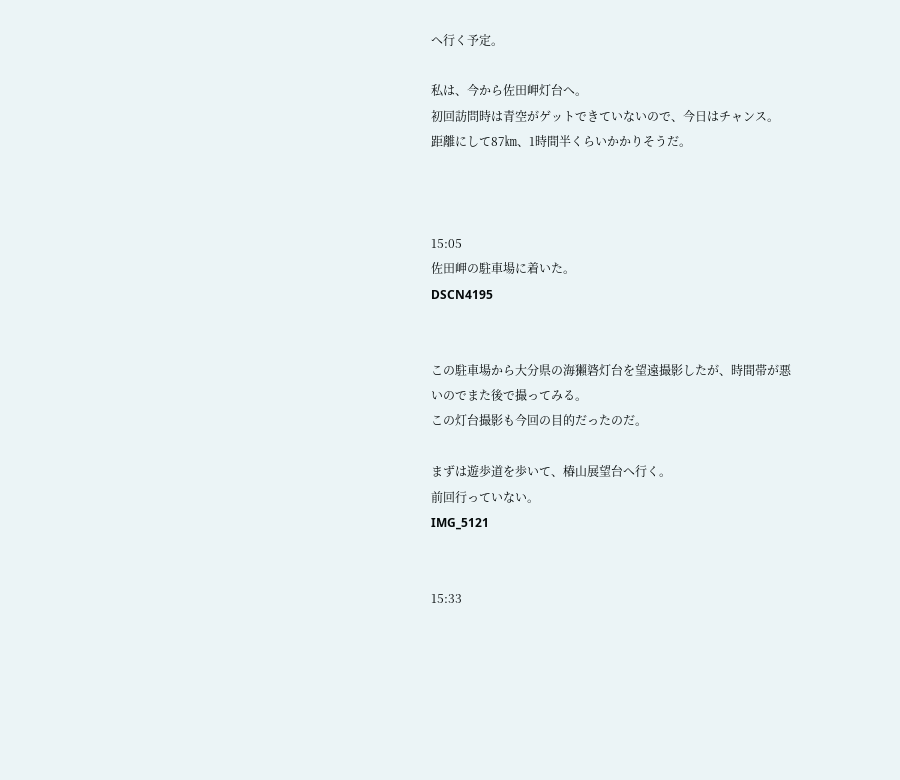へ行く予定。

私は、今から佐田岬灯台へ。
初回訪問時は青空がゲットできていないので、今日はチャンス。
距離にして87㎞、1時間半くらいかかりそうだ。



15:05
佐田岬の駐車場に着いた。
DSCN4195


この駐車場から大分県の海獺碆灯台を望遠撮影したが、時間帯が悪いのでまた後で撮ってみる。
この灯台撮影も今回の目的だったのだ。

まずは遊歩道を歩いて、椿山展望台へ行く。
前回行っていない。
IMG_5121


15:33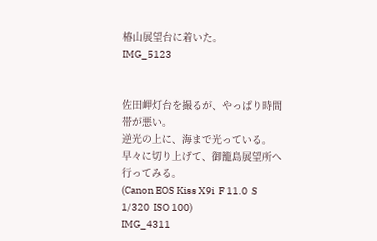椿山展望台に着いた。
IMG_5123


佐田岬灯台を撮るが、やっぱり時間帯が悪い。
逆光の上に、海まで光っている。
早々に切り上げて、御籠島展望所へ行ってみる。
(Canon EOS Kiss X9i  F 11.0  S 1/320  ISO 100)
IMG_4311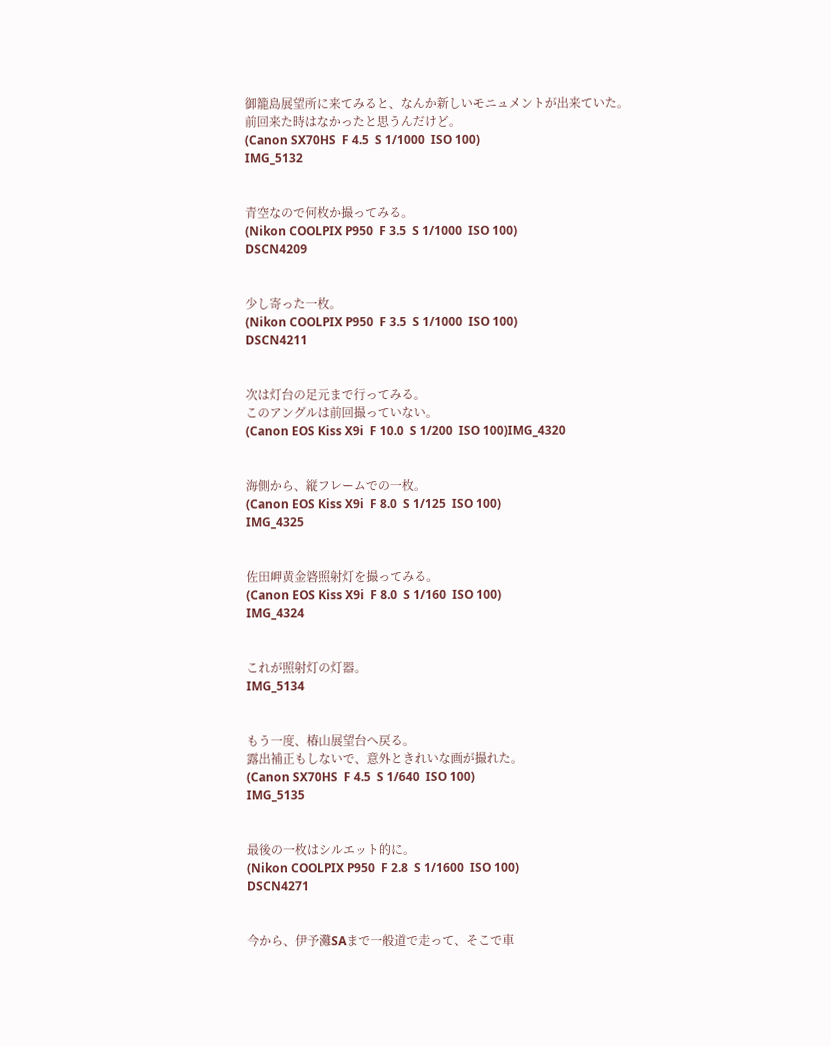御籠島展望所に来てみると、なんか新しいモニュメントが出来ていた。
前回来た時はなかったと思うんだけど。
(Canon SX70HS  F 4.5  S 1/1000  ISO 100)
IMG_5132


青空なので何枚か撮ってみる。
(Nikon COOLPIX P950  F 3.5  S 1/1000  ISO 100)
DSCN4209


少し寄った一枚。
(Nikon COOLPIX P950  F 3.5  S 1/1000  ISO 100)
DSCN4211


次は灯台の足元まで行ってみる。
このアングルは前回撮っていない。
(Canon EOS Kiss X9i  F 10.0  S 1/200  ISO 100)IMG_4320


海側から、縦フレームでの一枚。
(Canon EOS Kiss X9i  F 8.0  S 1/125  ISO 100)
IMG_4325


佐田岬黄金碆照射灯を撮ってみる。
(Canon EOS Kiss X9i  F 8.0  S 1/160  ISO 100)
IMG_4324


これが照射灯の灯器。
IMG_5134


もう一度、椿山展望台へ戻る。
露出補正もしないで、意外ときれいな画が撮れた。
(Canon SX70HS  F 4.5  S 1/640  ISO 100)
IMG_5135


最後の一枚はシルエット的に。
(Nikon COOLPIX P950  F 2.8  S 1/1600  ISO 100)
DSCN4271


今から、伊予灘SAまで一般道で走って、そこで車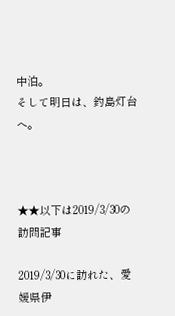中泊。
そして明日は、釣島灯台へ。



★★以下は2019/3/30の訪問記事

2019/3/30に訪れた、愛媛県伊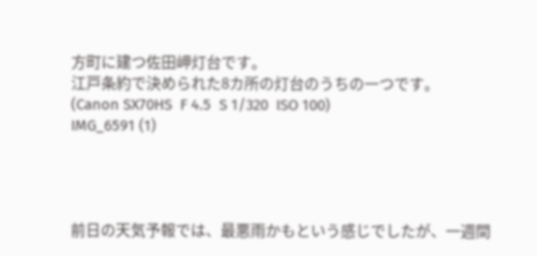方町に建つ佐田岬灯台です。
江戸条約で決められた8カ所の灯台のうちの一つです。
(Canon SX70HS  F 4.5  S 1/320  ISO 100)
IMG_6591 (1)




前日の天気予報では、最悪雨かもという感じでしたが、一週間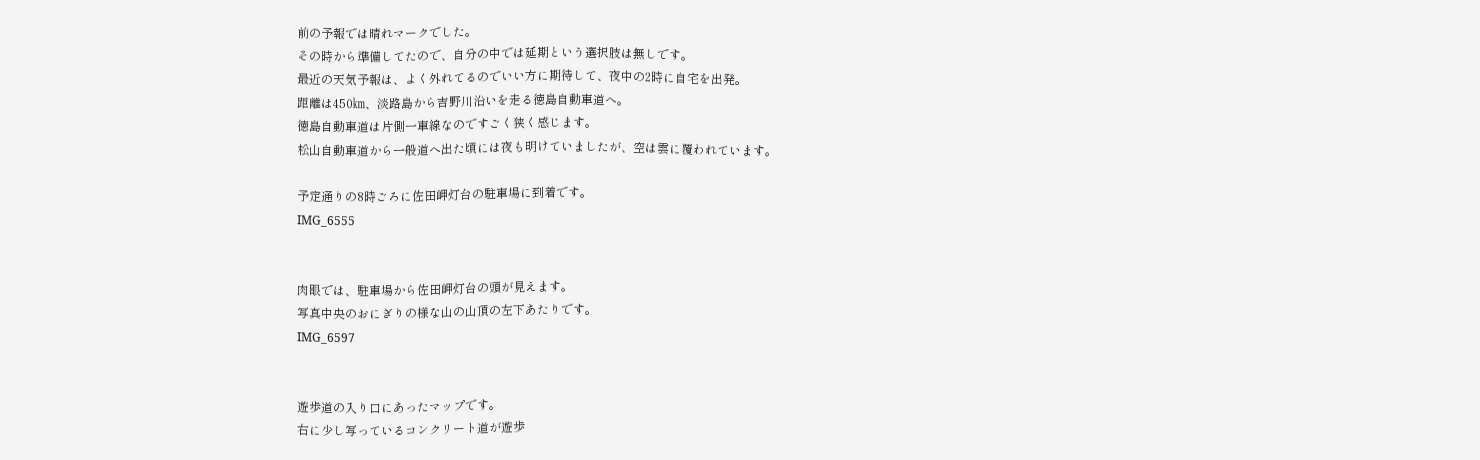前の予報では晴れマークでした。
その時から準備してたので、自分の中では延期という選択肢は無しです。
最近の天気予報は、よく外れてるのでいい方に期待して、夜中の2時に自宅を出発。
距離は450㎞、淡路島から吉野川沿いを走る徳島自動車道へ。
徳島自動車道は片側一車線なのですごく狭く感じます。
松山自動車道から一般道へ出た頃には夜も明けていましたが、空は雲に覆われています。

予定通りの8時ごろに佐田岬灯台の駐車場に到着です。
IMG_6555


肉眼では、駐車場から佐田岬灯台の頭が見えます。
写真中央のおにぎりの様な山の山頂の左下あたりです。
IMG_6597


遊歩道の入り口にあったマップです。
右に少し写っているコンクリート道が遊歩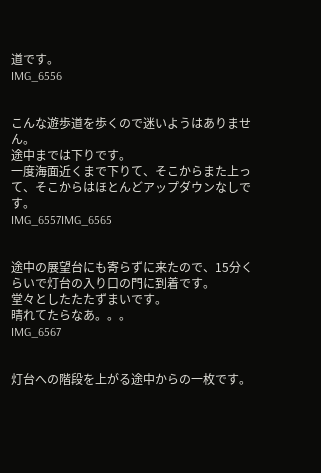道です。
IMG_6556


こんな遊歩道を歩くので迷いようはありません。
途中までは下りです。
一度海面近くまで下りて、そこからまた上って、そこからはほとんどアップダウンなしです。
IMG_6557IMG_6565


途中の展望台にも寄らずに来たので、15分くらいで灯台の入り口の門に到着です。
堂々としたたたずまいです。
晴れてたらなあ。。。
IMG_6567


灯台への階段を上がる途中からの一枚です。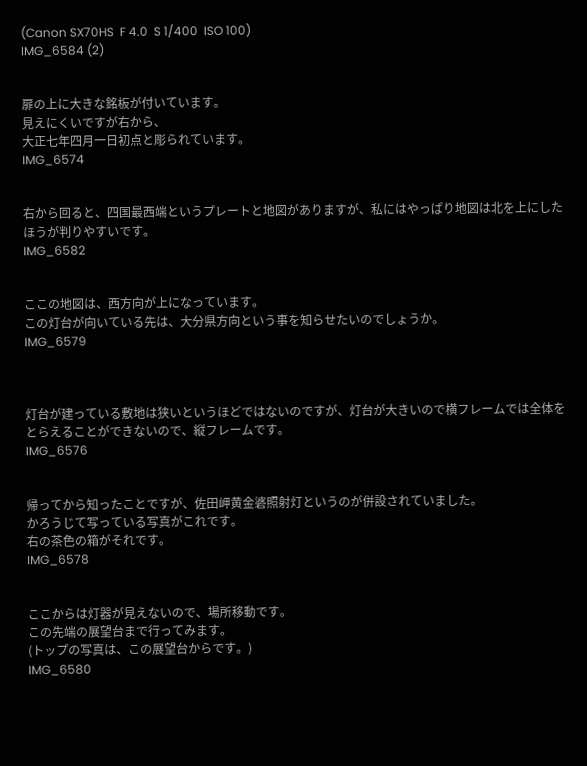(Canon SX70HS  F 4.0  S 1/400  ISO 100)
IMG_6584 (2)


扉の上に大きな銘板が付いています。
見えにくいですが右から、
大正七年四月一日初点と彫られています。
IMG_6574


右から回ると、四国最西端というプレートと地図がありますが、私にはやっぱり地図は北を上にしたほうが判りやすいです。
IMG_6582


ここの地図は、西方向が上になっています。
この灯台が向いている先は、大分県方向という事を知らせたいのでしょうか。
IMG_6579



灯台が建っている敷地は狭いというほどではないのですが、灯台が大きいので横フレームでは全体をとらえることができないので、縦フレームです。
IMG_6576


帰ってから知ったことですが、佐田岬黄金碆照射灯というのが併設されていました。
かろうじて写っている写真がこれです。
右の茶色の箱がそれです。
IMG_6578


ここからは灯器が見えないので、場所移動です。
この先端の展望台まで行ってみます。
(トップの写真は、この展望台からです。)
IMG_6580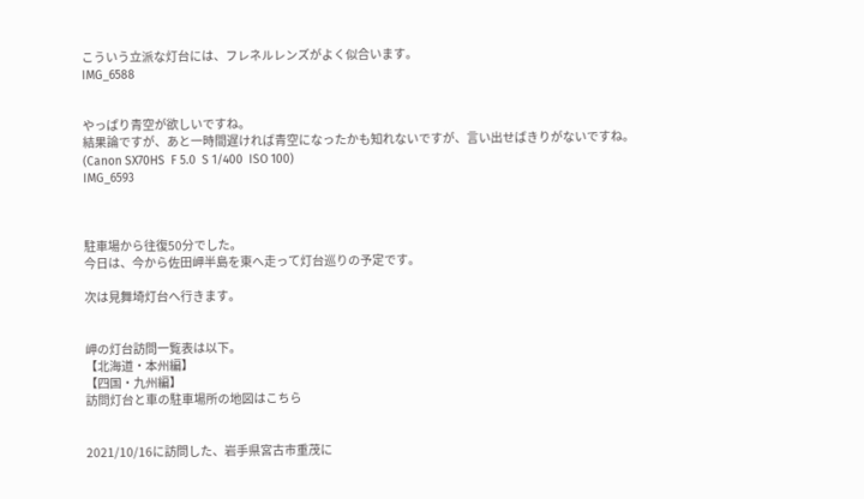こういう立派な灯台には、フレネルレンズがよく似合います。
IMG_6588


やっぱり青空が欲しいですね。
結果論ですが、あと一時間遅ければ青空になったかも知れないですが、言い出せばきりがないですね。
(Canon SX70HS  F 5.0  S 1/400  ISO 100)
IMG_6593



駐車場から往復50分でした。
今日は、今から佐田岬半島を東へ走って灯台巡りの予定です。

次は見舞埼灯台へ行きます。


岬の灯台訪問一覧表は以下。
【北海道・本州編】
【四国・九州編】
訪問灯台と車の駐車場所の地図はこちら


2021/10/16に訪問した、岩手県宮古市重茂に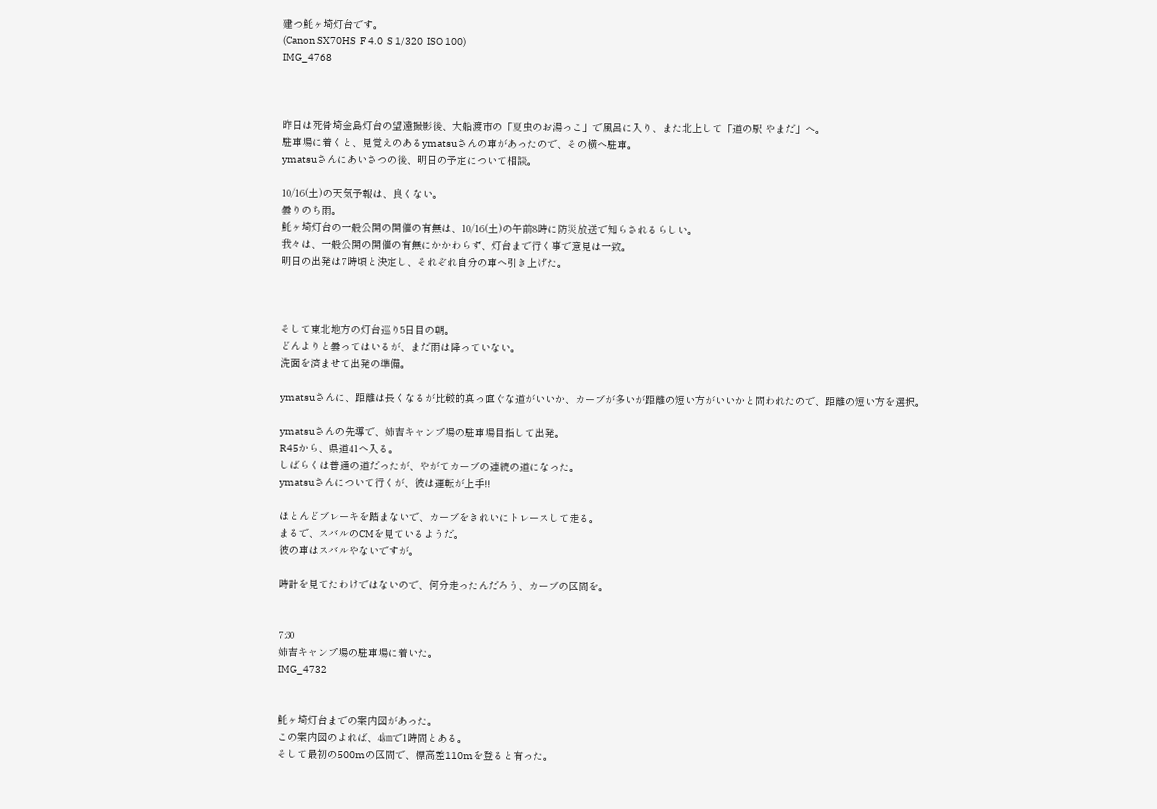建つ魹ヶ埼灯台です。
(Canon SX70HS  F 4.0  S 1/320  ISO 100)
IMG_4768



昨日は死骨埼金島灯台の望遠撮影後、大船渡市の「夏虫のお湯っこ」で風呂に入り、また北上して「道の駅 やまだ」へ。
駐車場に着くと、見覚えのあるymatsuさんの車があったので、その横へ駐車。
ymatsuさんにあいさつの後、明日の予定について相談。

10/16(土)の天気予報は、良くない。
曇りのち雨。
魹ヶ埼灯台の一般公開の開催の有無は、10/16(土)の午前8時に防災放送で知らされるらしい。
我々は、一般公開の開催の有無にかかわらず、灯台まで行く事で意見は一致。
明日の出発は7時頃と決定し、それぞれ自分の車へ引き上げた。



そして東北地方の灯台巡り5日目の朝。
どんよりと曇ってはいるが、まだ雨は降っていない。
洗面を済ませて出発の準備。

ymatsuさんに、距離は長くなるが比較的真っ直ぐな道がいいか、カーブが多いが距離の短い方がいいかと問われたので、距離の短い方を選択。

ymatsuさんの先導で、姉吉キャンプ場の駐車場目指して出発。
R45から、県道41へ入る。
しばらくは普通の道だったが、やがてカーブの連続の道になった。
ymatsuさんについて行くが、彼は運転が上手!!

ほとんどブレーキを踏まないで、カーブをきれいにトレースして走る。
まるで、スバルのCMを見ているようだ。
彼の車はスバルやないですが。

時計を見てたわけではないので、何分走ったんだろう、カーブの区間を。


7:30
姉吉キャンプ場の駐車場に着いた。
IMG_4732


魹ヶ埼灯台までの案内図があった。
この案内図のよれば、4㎞で1時間とある。
そして最初の500mの区間で、標高差110mを登ると有った。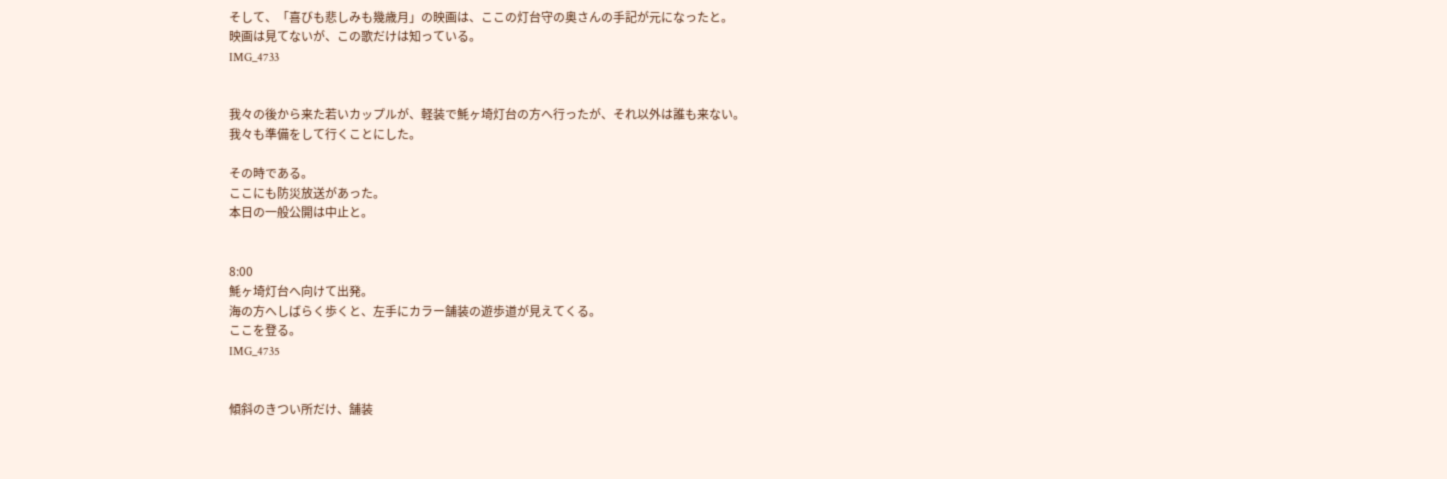そして、「喜びも悲しみも幾歳月」の映画は、ここの灯台守の奥さんの手記が元になったと。
映画は見てないが、この歌だけは知っている。
IMG_4733


我々の後から来た若いカップルが、軽装で魹ヶ埼灯台の方へ行ったが、それ以外は誰も来ない。
我々も準備をして行くことにした。

その時である。
ここにも防災放送があった。
本日の一般公開は中止と。


8:00
魹ヶ埼灯台へ向けて出発。
海の方へしばらく歩くと、左手にカラー舗装の遊歩道が見えてくる。
ここを登る。
IMG_4735


傾斜のきつい所だけ、舗装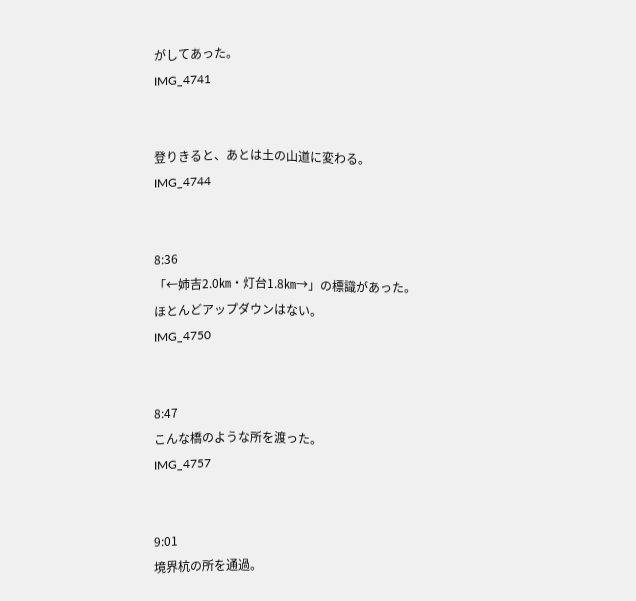がしてあった。
IMG_4741


登りきると、あとは土の山道に変わる。
IMG_4744


8:36
「←姉吉2.0㎞・灯台1.8㎞→」の標識があった。
ほとんどアップダウンはない。
IMG_4750


8:47
こんな橋のような所を渡った。
IMG_4757


9:01
境界杭の所を通過。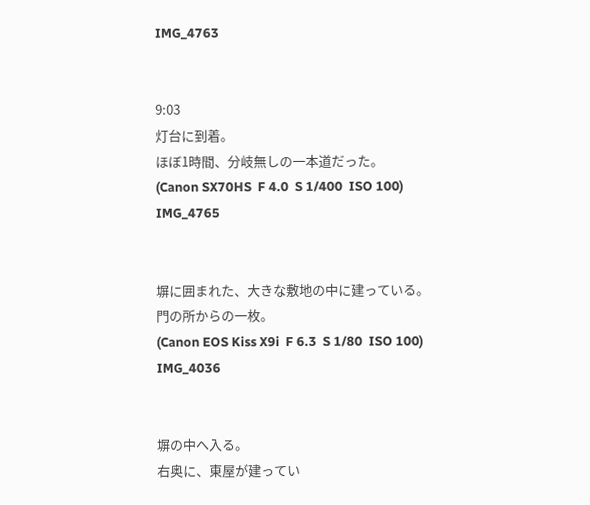IMG_4763


9:03
灯台に到着。
ほぼ1時間、分岐無しの一本道だった。
(Canon SX70HS  F 4.0  S 1/400  ISO 100)
IMG_4765


塀に囲まれた、大きな敷地の中に建っている。
門の所からの一枚。
(Canon EOS Kiss X9i  F 6.3  S 1/80  ISO 100)
IMG_4036


塀の中へ入る。
右奥に、東屋が建ってい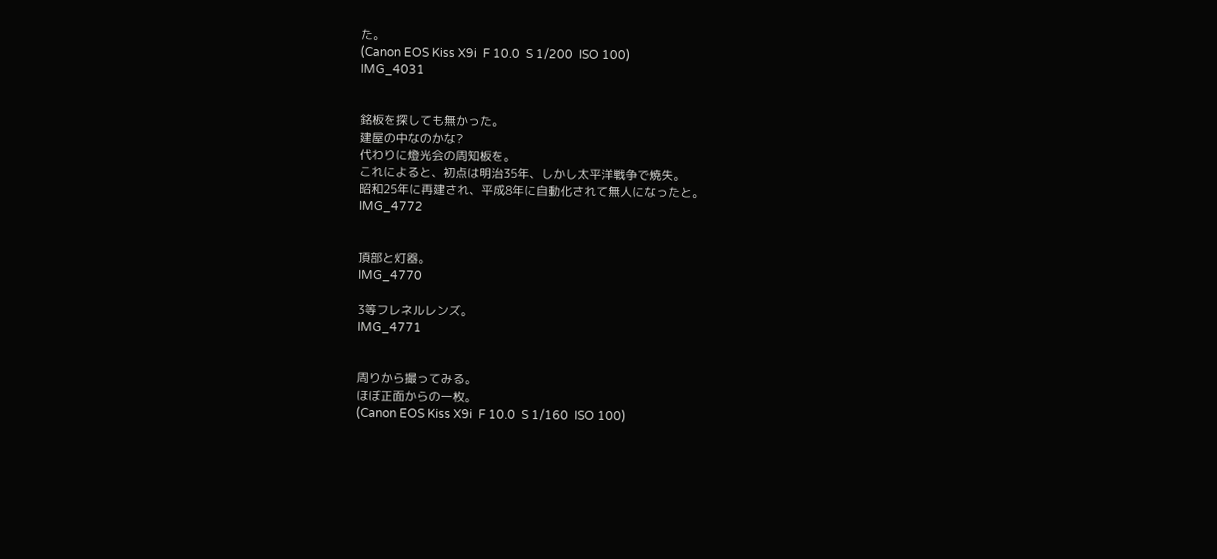た。
(Canon EOS Kiss X9i  F 10.0  S 1/200  ISO 100)
IMG_4031


銘板を探しても無かった。
建屋の中なのかな?
代わりに燈光会の周知板を。
これによると、初点は明治35年、しかし太平洋戦争で焼失。
昭和25年に再建され、平成8年に自動化されて無人になったと。
IMG_4772


頂部と灯器。
IMG_4770

3等フレネルレンズ。
IMG_4771


周りから撮ってみる。
ほぼ正面からの一枚。
(Canon EOS Kiss X9i  F 10.0  S 1/160  ISO 100)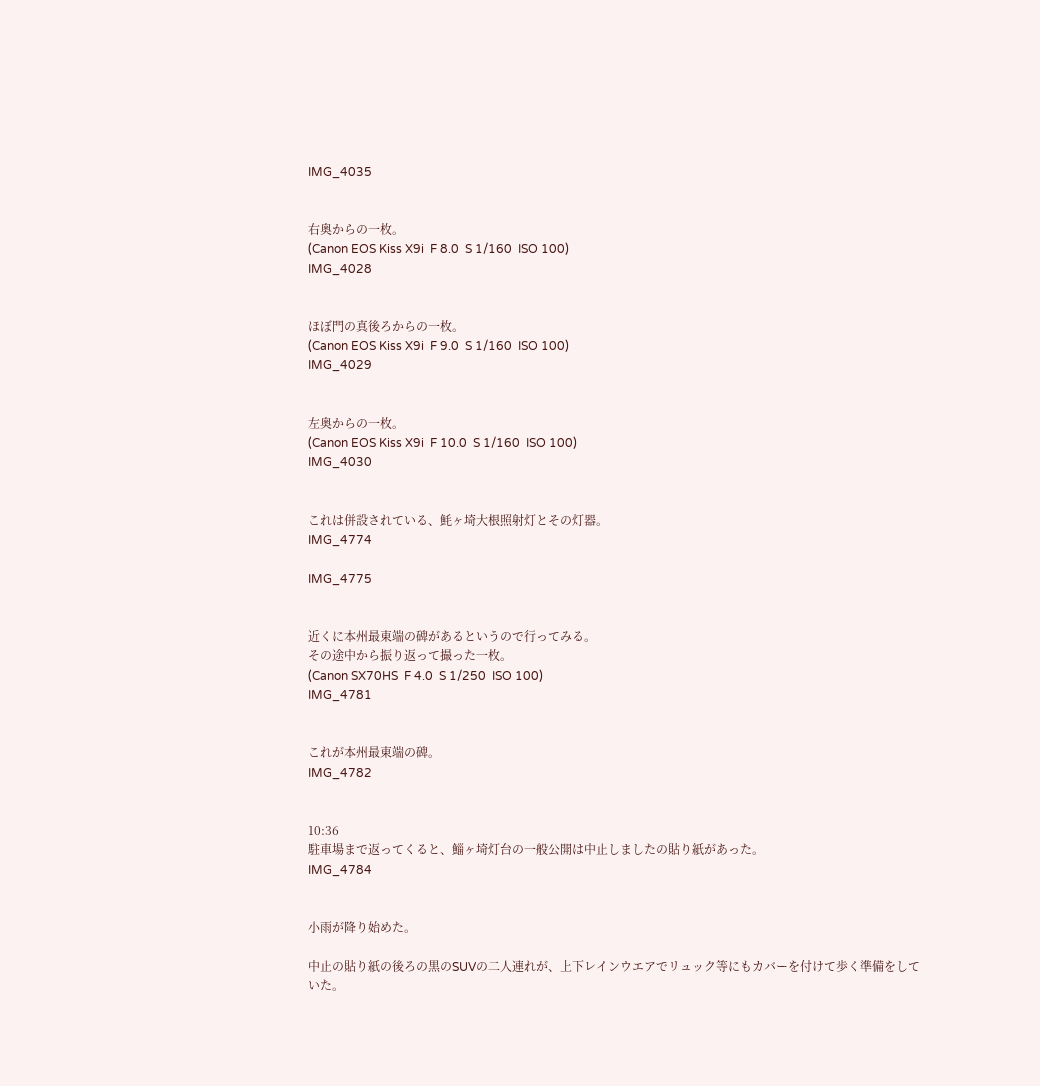IMG_4035


右奥からの一枚。
(Canon EOS Kiss X9i  F 8.0  S 1/160  ISO 100)
IMG_4028


ほぼ門の真後ろからの一枚。
(Canon EOS Kiss X9i  F 9.0  S 1/160  ISO 100)
IMG_4029


左奥からの一枚。
(Canon EOS Kiss X9i  F 10.0  S 1/160  ISO 100)
IMG_4030


これは併設されている、魹ヶ埼大根照射灯とその灯器。
IMG_4774

IMG_4775


近くに本州最東端の碑があるというので行ってみる。
その途中から振り返って撮った一枚。
(Canon SX70HS  F 4.0  S 1/250  ISO 100)
IMG_4781


これが本州最東端の碑。
IMG_4782


10:36
駐車場まで返ってくると、鯔ヶ埼灯台の一般公開は中止しましたの貼り紙があった。
IMG_4784


小雨が降り始めた。

中止の貼り紙の後ろの黒のSUVの二人連れが、上下レインウエアでリュック等にもカバーを付けて歩く準備をしていた。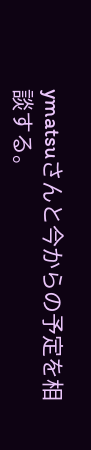ymatsuさんと今からの予定を相談する。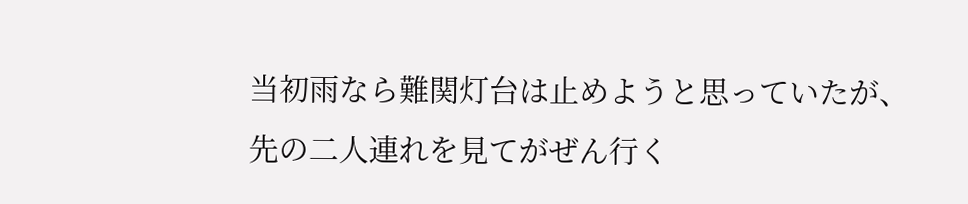当初雨なら難関灯台は止めようと思っていたが、先の二人連れを見てがぜん行く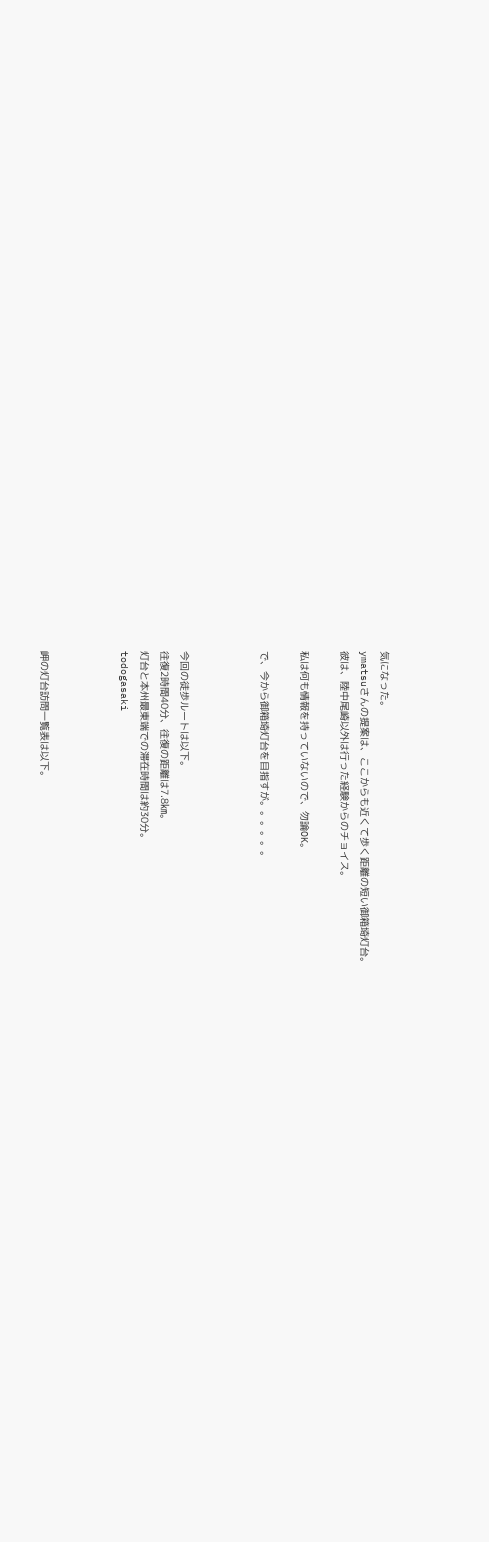気になった。
ymatsuさんの提案は、ここからも近くて歩く距離の短い御箱埼灯台。
彼は、陸中尾崎以外は行った経験からのチョイス。

私は何も情報を持っていないので、勿論OK。

で、今から御箱埼灯台を目指すが。。。。。。



今回の徒歩ルートは以下。
往復2時間40分、往復の距離は7.8㎞。
灯台と本州最東端での滞在時間は約30分。
todogasaki



岬の灯台訪問一覧表は以下。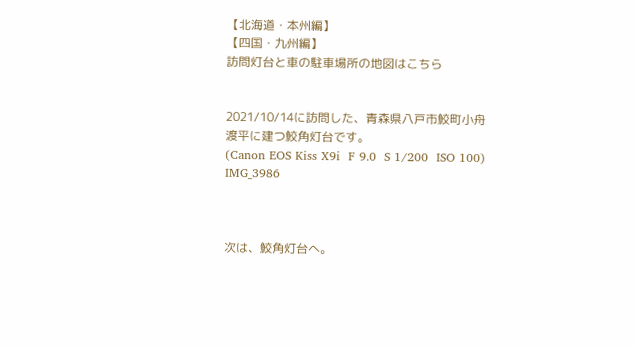【北海道・本州編】
【四国・九州編】
訪問灯台と車の駐車場所の地図はこちら


2021/10/14に訪問した、青森県八戸市鮫町小舟渡平に建つ鮫角灯台です。
(Canon EOS Kiss X9i  F 9.0  S 1/200  ISO 100)
IMG_3986



次は、鮫角灯台へ。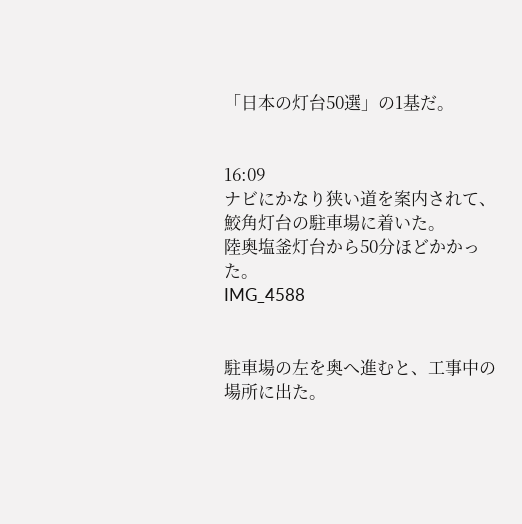「日本の灯台50選」の1基だ。


16:09
ナビにかなり狭い道を案内されて、鮫角灯台の駐車場に着いた。
陸奥塩釜灯台から50分ほどかかった。
IMG_4588


駐車場の左を奥へ進むと、工事中の場所に出た。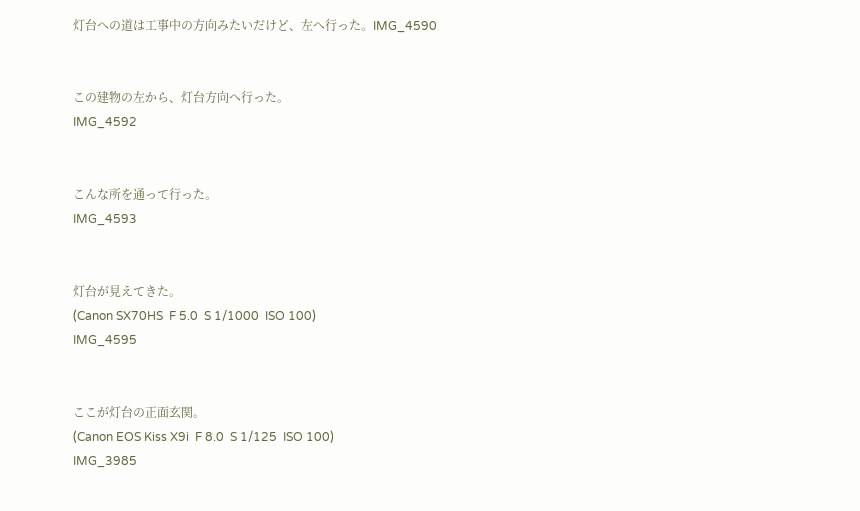灯台への道は工事中の方向みたいだけど、左へ行った。IMG_4590


この建物の左から、灯台方向へ行った。
IMG_4592


こんな所を通って行った。
IMG_4593


灯台が見えてきた。
(Canon SX70HS  F 5.0  S 1/1000  ISO 100)
IMG_4595


ここが灯台の正面玄関。
(Canon EOS Kiss X9i  F 8.0  S 1/125  ISO 100)
IMG_3985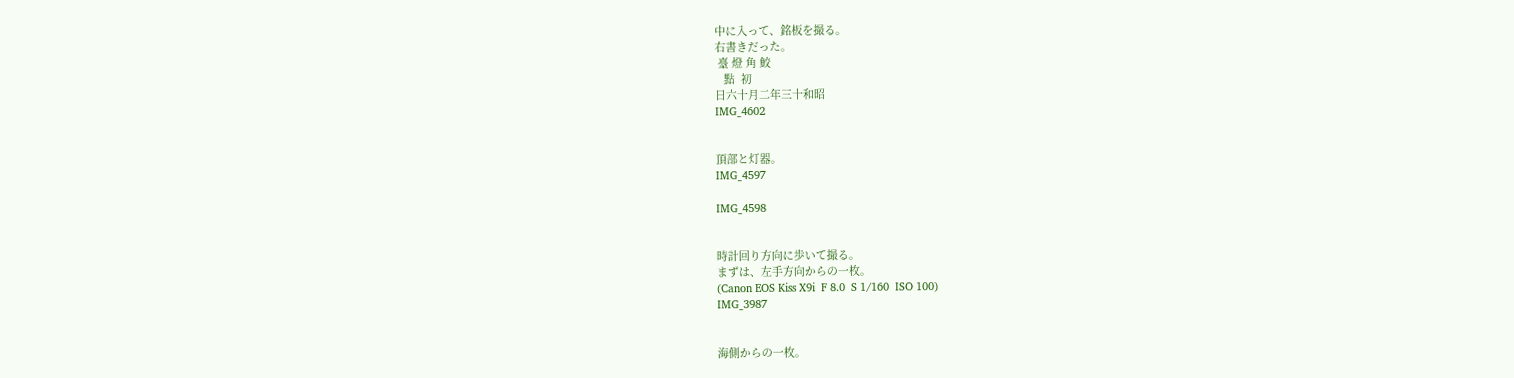中に入って、銘板を撮る。
右書きだった。
 臺 燈 角 鮫
   點  初
日六十月二年三十和昭
IMG_4602


頂部と灯器。
IMG_4597

IMG_4598


時計回り方向に歩いて撮る。
まずは、左手方向からの一枚。
(Canon EOS Kiss X9i  F 8.0  S 1/160  ISO 100)
IMG_3987


海側からの一枚。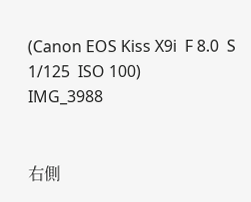(Canon EOS Kiss X9i  F 8.0  S 1/125  ISO 100)
IMG_3988


右側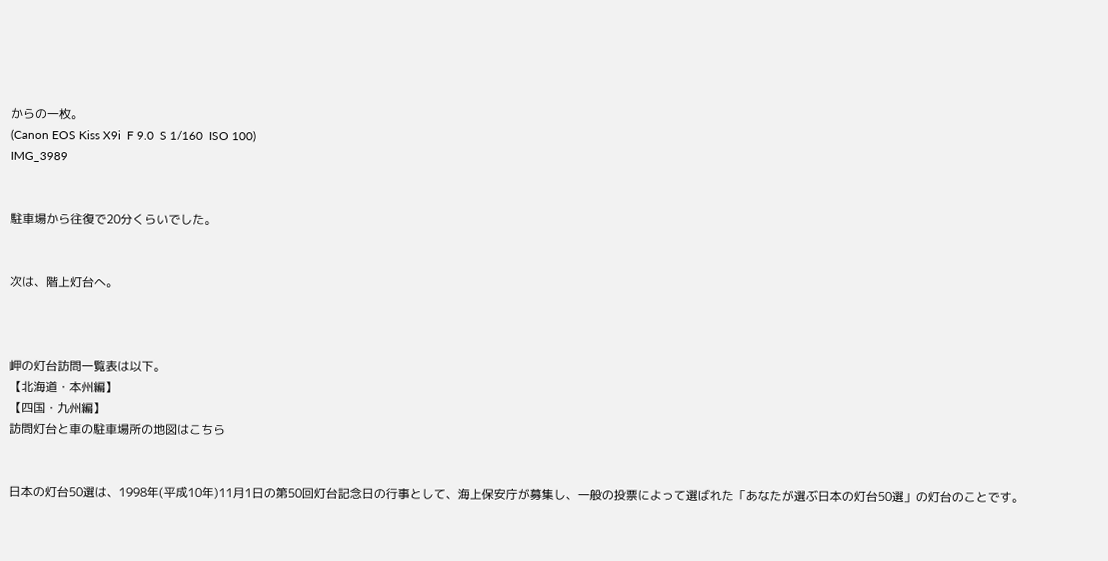からの一枚。
(Canon EOS Kiss X9i  F 9.0  S 1/160  ISO 100)
IMG_3989


駐車場から往復で20分くらいでした。


次は、階上灯台へ。



岬の灯台訪問一覧表は以下。
【北海道・本州編】
【四国・九州編】
訪問灯台と車の駐車場所の地図はこちら


日本の灯台50選は、1998年(平成10年)11月1日の第50回灯台記念日の行事として、海上保安庁が募集し、一般の投票によって選ばれた「あなたが選ぶ日本の灯台50選」の灯台のことです。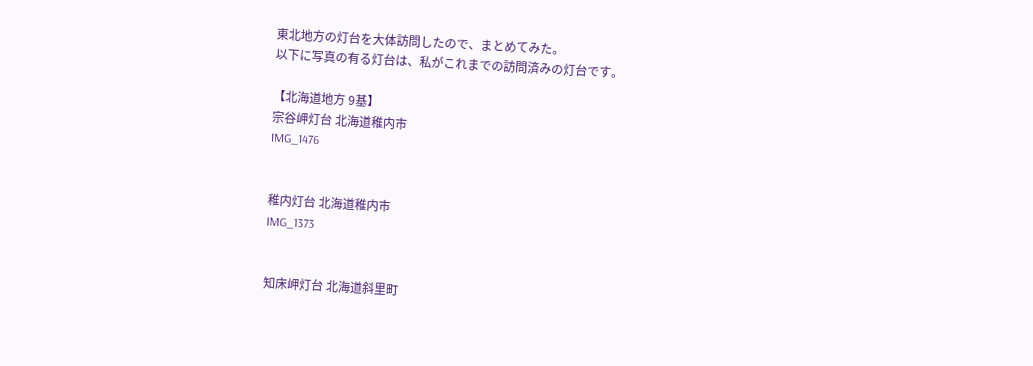東北地方の灯台を大体訪問したので、まとめてみた。
以下に写真の有る灯台は、私がこれまでの訪問済みの灯台です。

【北海道地方 9基】
宗谷岬灯台 北海道稚内市
IMG_1476


稚内灯台 北海道稚内市
IMG_1373


知床岬灯台 北海道斜里町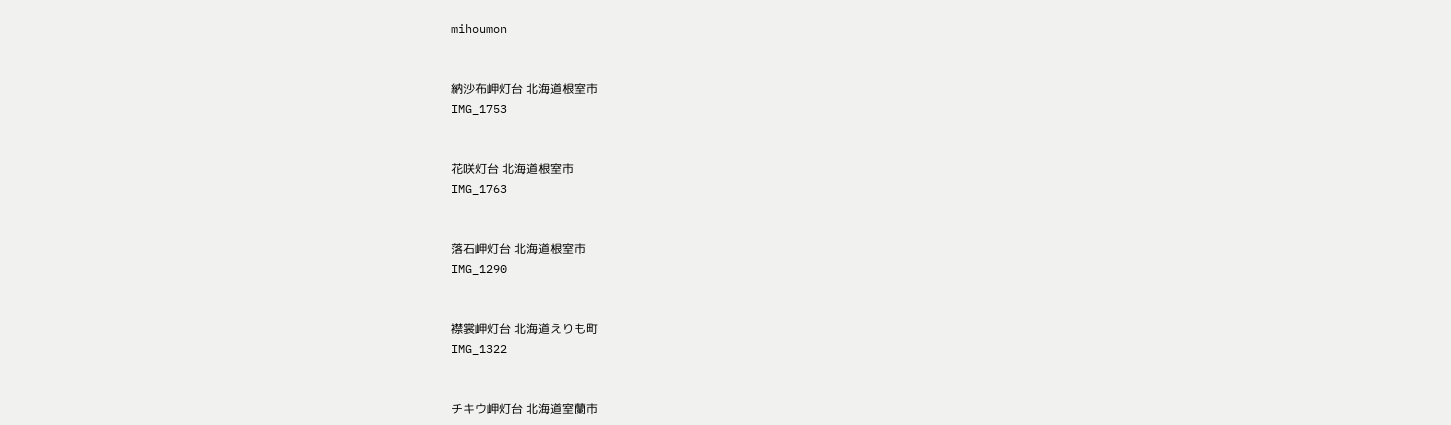mihoumon


納沙布岬灯台 北海道根室市
IMG_1753


花咲灯台 北海道根室市
IMG_1763


落石岬灯台 北海道根室市
IMG_1290


襟裳岬灯台 北海道えりも町
IMG_1322


チキウ岬灯台 北海道室蘭市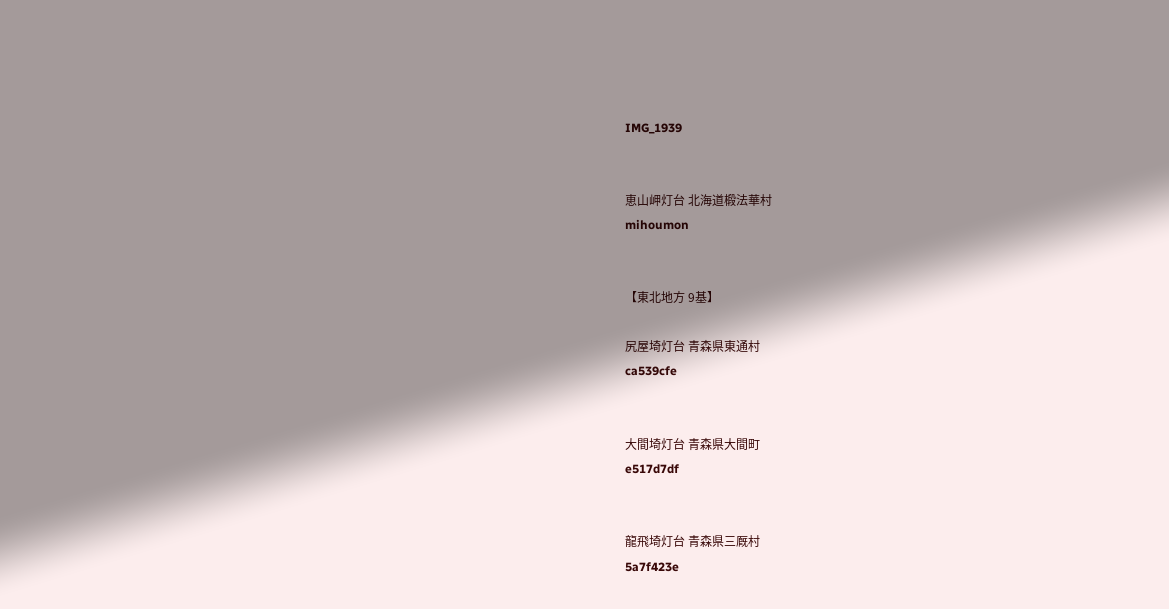IMG_1939


恵山岬灯台 北海道椴法華村
mihoumon


【東北地方 9基】

尻屋埼灯台 青森県東通村
ca539cfe


大間埼灯台 青森県大間町
e517d7df


龍飛埼灯台 青森県三厩村
5a7f423e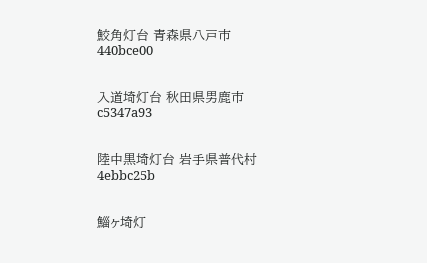鮫角灯台 青森県八戸市
440bce00


入道埼灯台 秋田県男鹿市
c5347a93


陸中黒埼灯台 岩手県普代村
4ebbc25b


鯔ヶ埼灯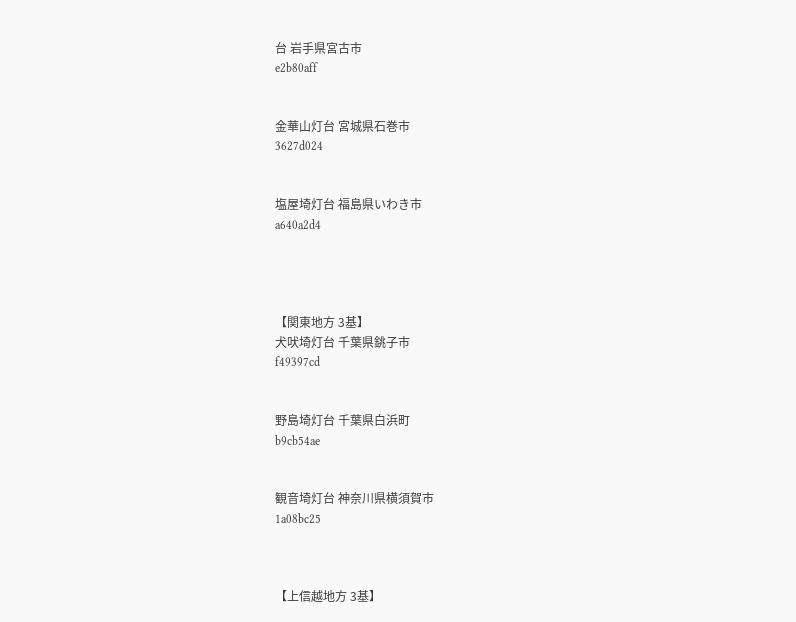台 岩手県宮古市
e2b80aff


金華山灯台 宮城県石巻市
3627d024


塩屋埼灯台 福島県いわき市
a640a2d4




【関東地方 3基】
犬吠埼灯台 千葉県銚子市
f49397cd


野島埼灯台 千葉県白浜町
b9cb54ae


観音埼灯台 神奈川県横須賀市
1a08bc25



【上信越地方 3基】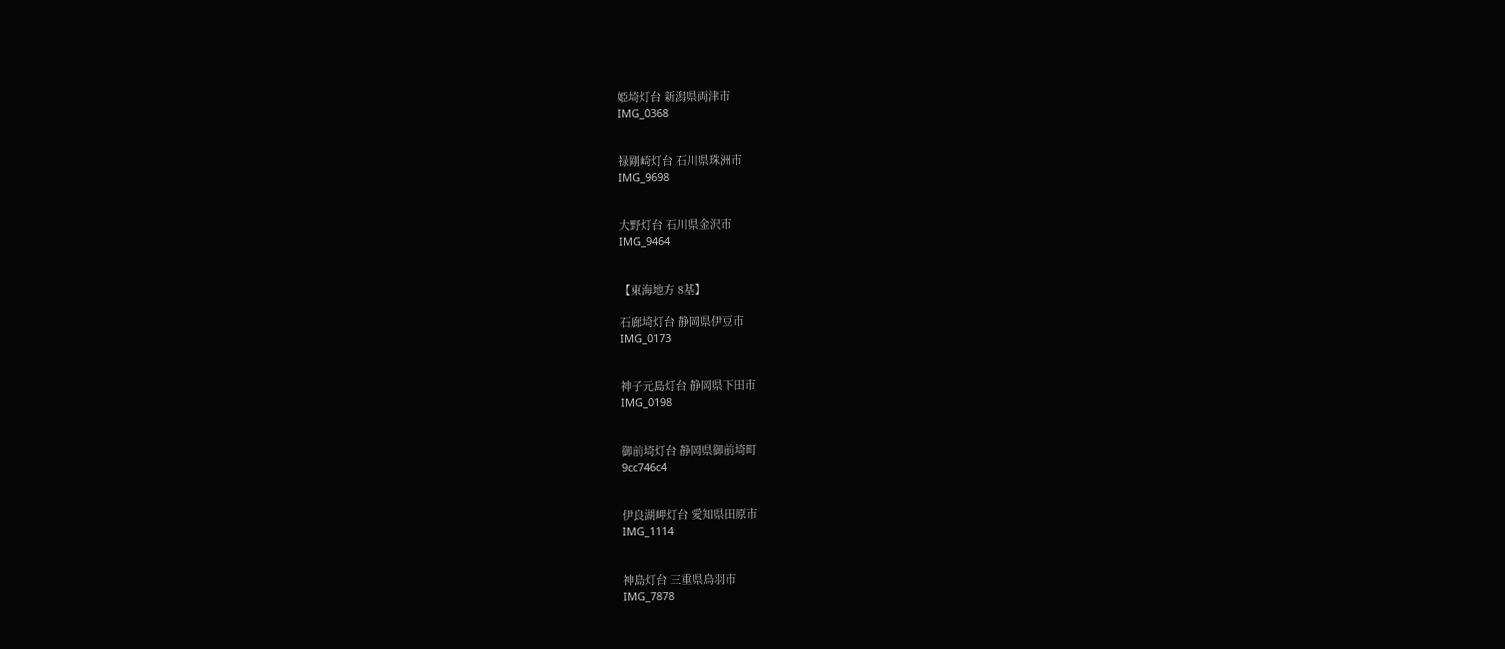姫埼灯台 新潟県両津市
IMG_0368


禄剛崎灯台 石川県珠洲市
IMG_9698


大野灯台 石川県金沢市
IMG_9464


【東海地方 8基】

石廊埼灯台 静岡県伊豆市
IMG_0173


神子元島灯台 静岡県下田市
IMG_0198


御前埼灯台 静岡県御前埼町
9cc746c4


伊良湖岬灯台 愛知県田原市
IMG_1114


神島灯台 三重県鳥羽市
IMG_7878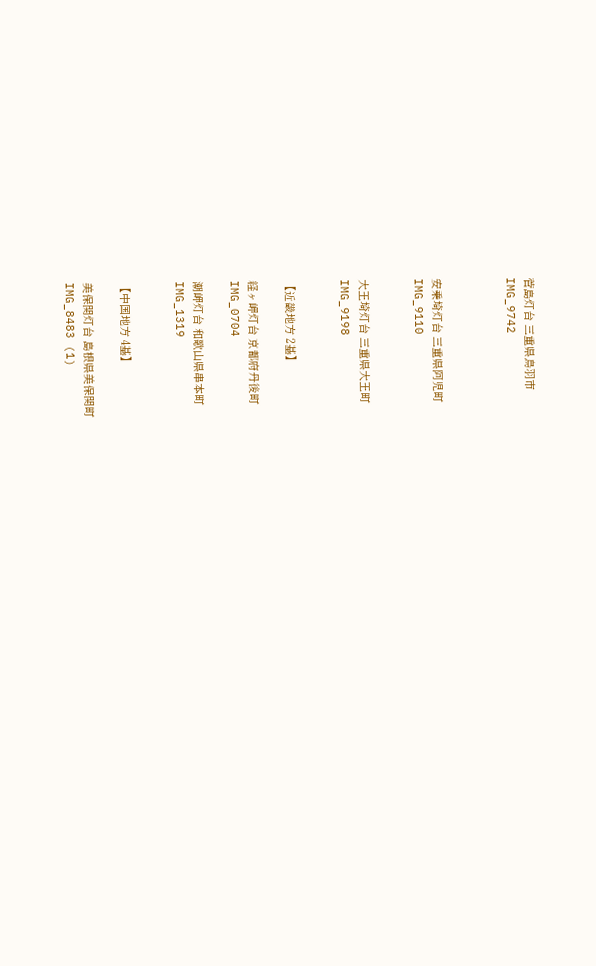菅島灯台 三重県鳥羽市
IMG_9742



安乗埼灯台 三重県阿児町
IMG_9110


大王埼灯台 三重県大王町
IMG_9198


【近畿地方 2基】

経ヶ岬灯台 京都府丹後町
IMG_0704

潮岬灯台 和歌山県串本町
IMG_1319


【中国地方 4基】

美保関灯台 島根県美保関町
IMG_8483 (1)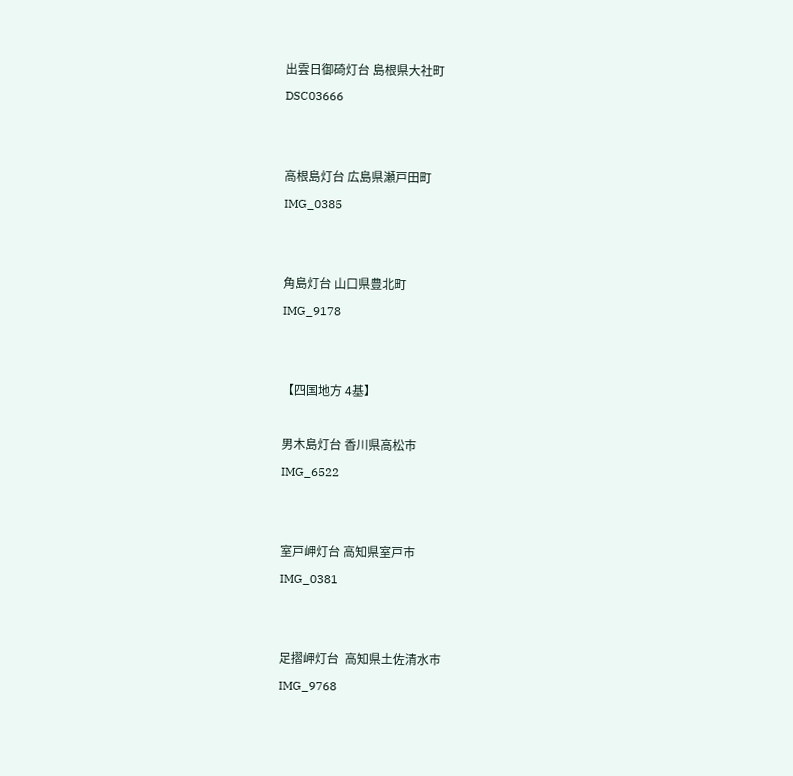出雲日御碕灯台 島根県大社町
DSC03666


高根島灯台 広島県瀬戸田町
IMG_0385


角島灯台 山口県豊北町
IMG_9178


【四国地方 4基】

男木島灯台 香川県高松市
IMG_6522


室戸岬灯台 高知県室戸市
IMG_0381


足摺岬灯台  高知県土佐清水市
IMG_9768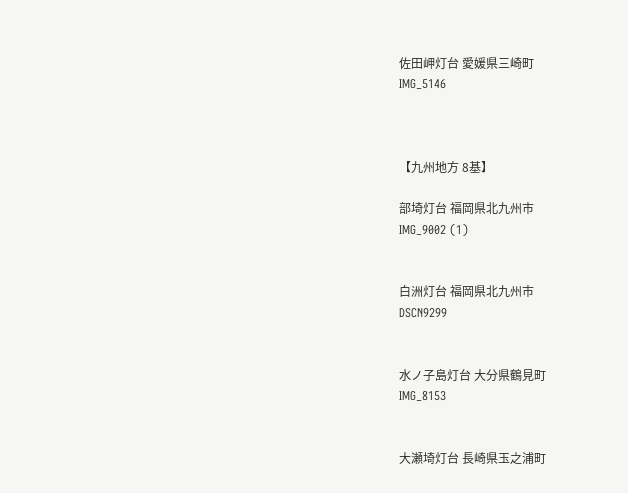佐田岬灯台 愛媛県三崎町
IMG_5146



【九州地方 8基】

部埼灯台 福岡県北九州市
IMG_9002 (1)


白洲灯台 福岡県北九州市
DSCN9299


水ノ子島灯台 大分県鶴見町
IMG_8153


大瀬埼灯台 長崎県玉之浦町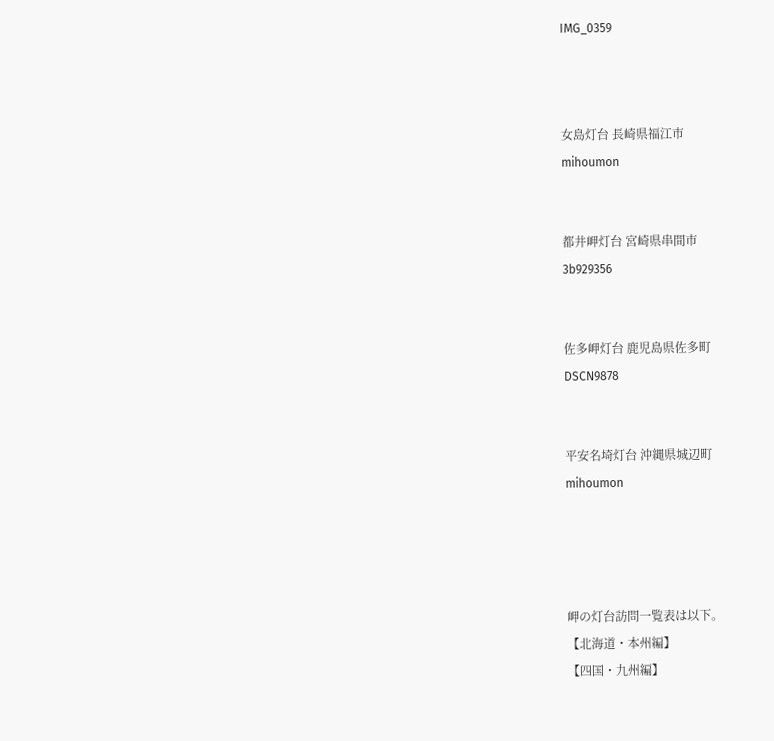IMG_0359



女島灯台 長崎県福江市
mihoumon


都井岬灯台 宮崎県串間市
3b929356


佐多岬灯台 鹿児島県佐多町
DSCN9878


平安名埼灯台 沖縄県城辺町
mihoumon




岬の灯台訪問一覧表は以下。
【北海道・本州編】
【四国・九州編】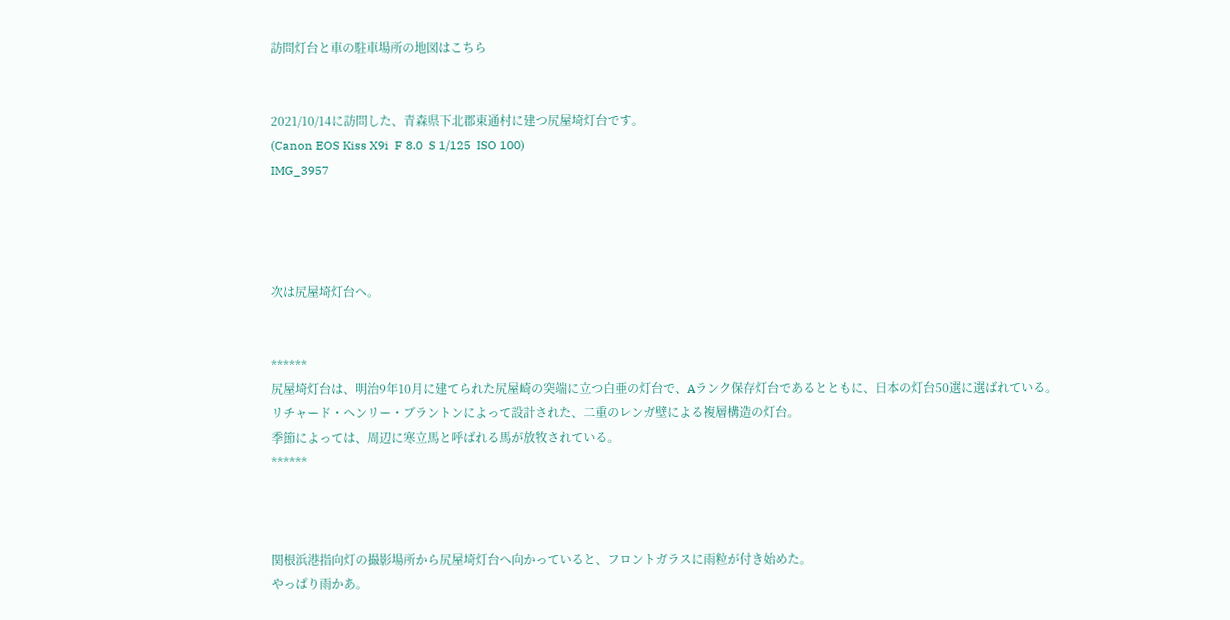訪問灯台と車の駐車場所の地図はこちら


2021/10/14に訪問した、青森県下北郡東通村に建つ尻屋埼灯台です。
(Canon EOS Kiss X9i  F 8.0  S 1/125  ISO 100)
IMG_3957




次は尻屋埼灯台へ。


******
尻屋埼灯台は、明治9年10月に建てられた尻屋崎の突端に立つ白亜の灯台で、Aランク保存灯台であるとともに、日本の灯台50選に選ばれている。
リチャード・ヘンリー・ブラントンによって設計された、二重のレンガ壁による複層構造の灯台。
季節によっては、周辺に寒立馬と呼ばれる馬が放牧されている。
******



関根浜港指向灯の撮影場所から尻屋埼灯台へ向かっていると、フロントガラスに雨粒が付き始めた。
やっぱり雨かあ。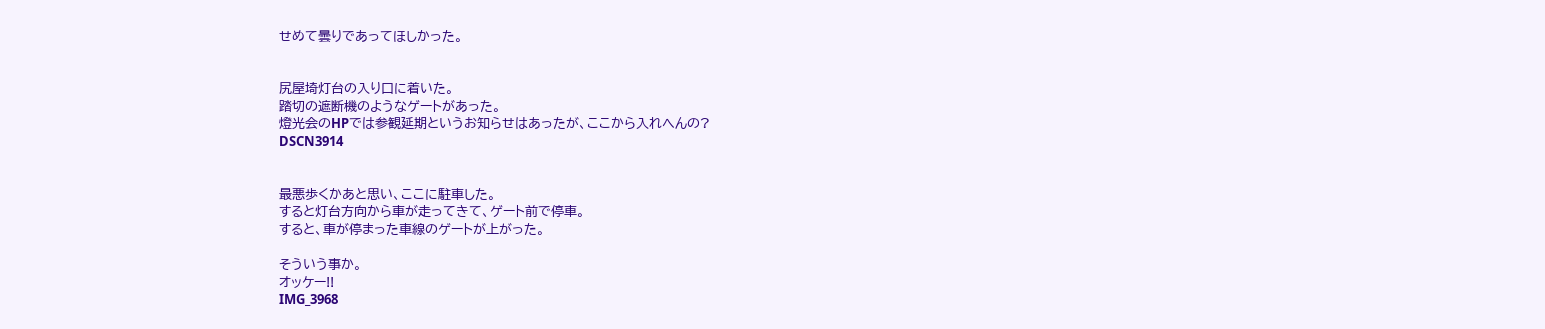せめて曇りであってほしかった。


尻屋埼灯台の入り口に着いた。
踏切の遮断機のようなゲートがあった。
燈光会のHPでは参観延期というお知らせはあったが、ここから入れへんの?
DSCN3914


最悪歩くかあと思い、ここに駐車した。
すると灯台方向から車が走ってきて、ゲート前で停車。
すると、車が停まった車線のゲートが上がった。

そういう事か。
オッケー!!
IMG_3968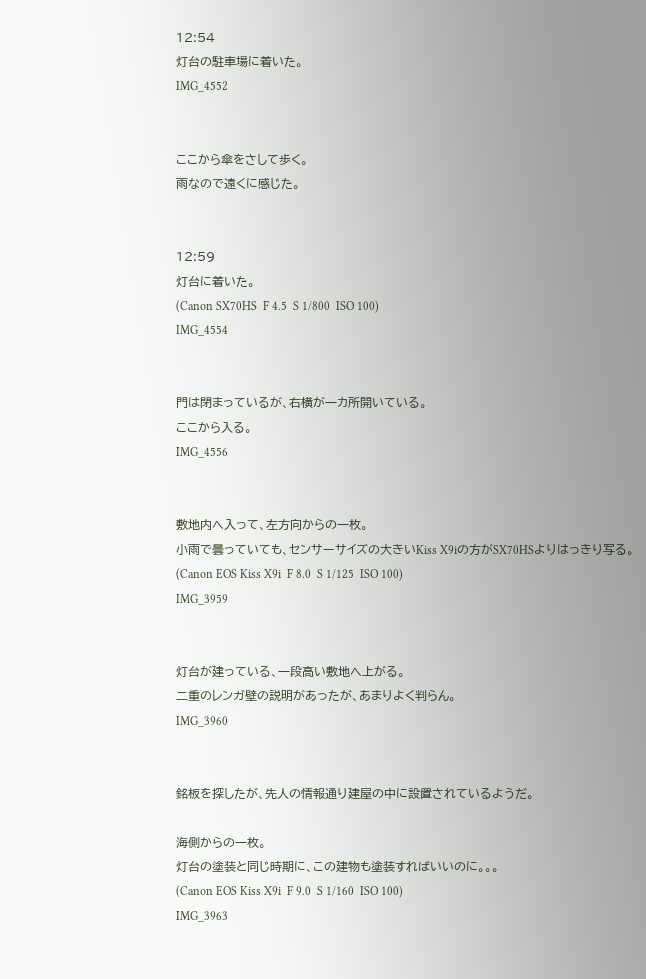12:54
灯台の駐車場に着いた。
IMG_4552


ここから傘をさして歩く。
雨なので遠くに感じた。


12:59
灯台に着いた。
(Canon SX70HS  F 4.5  S 1/800  ISO 100)
IMG_4554


門は閉まっているが、右横が一カ所開いている。
ここから入る。
IMG_4556


敷地内へ入って、左方向からの一枚。
小雨で曇っていても、センサーサイズの大きいKiss X9iの方がSX70HSよりはっきり写る。
(Canon EOS Kiss X9i  F 8.0  S 1/125  ISO 100)
IMG_3959


灯台が建っている、一段高い敷地へ上がる。
二重のレンガ壁の説明があったが、あまりよく判らん。
IMG_3960


銘板を探したが、先人の情報通り建屋の中に設置されているようだ。

海側からの一枚。
灯台の塗装と同じ時期に、この建物も塗装すればいいのに。。。
(Canon EOS Kiss X9i  F 9.0  S 1/160  ISO 100)
IMG_3963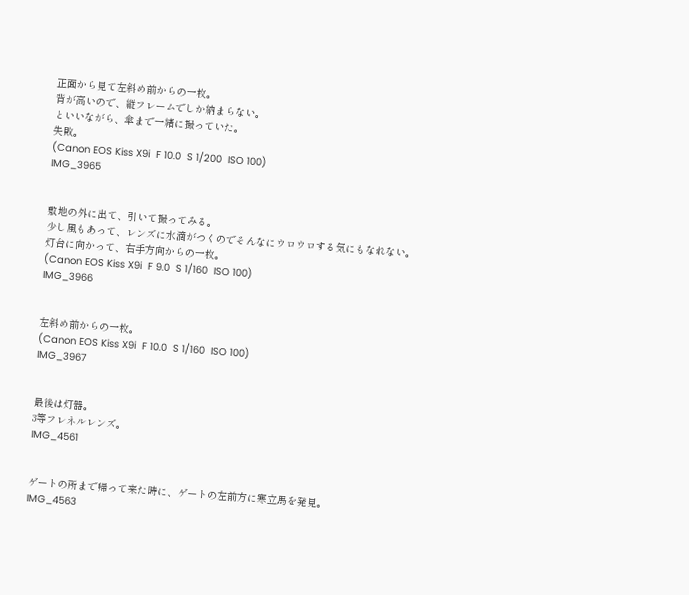正面から見て左斜め前からの一枚。
背が高いので、縦フレームでしか納まらない。
といいながら、傘まで一緒に撮っていた。
失敗。
(Canon EOS Kiss X9i  F 10.0  S 1/200  ISO 100)
IMG_3965


敷地の外に出て、引いて撮ってみる。
少し風もあって、レンズに水滴がつくのでそんなにウロウロする気にもなれない。
灯台に向かって、右手方向からの一枚。
(Canon EOS Kiss X9i  F 9.0  S 1/160  ISO 100)
IMG_3966


左斜め前からの一枚。
(Canon EOS Kiss X9i  F 10.0  S 1/160  ISO 100)
IMG_3967


最後は灯器。
3等フレネルレンズ。
IMG_4561


ゲートの所まで帰って来た時に、ゲートの左前方に寒立馬を発見。
IMG_4563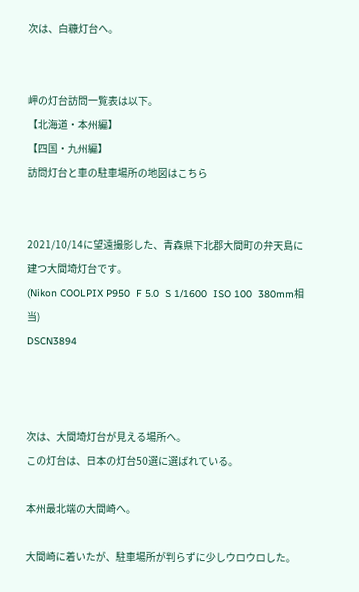次は、白糠灯台へ。


岬の灯台訪問一覧表は以下。
【北海道・本州編】
【四国・九州編】
訪問灯台と車の駐車場所の地図はこちら


2021/10/14に望遠撮影した、青森県下北郡大間町の弁天島に建つ大間埼灯台です。
(Nikon COOLPIX P950  F 5.0  S 1/1600  ISO 100  380mm相当)
DSCN3894



次は、大間埼灯台が見える場所へ。
この灯台は、日本の灯台50選に選ばれている。

本州最北端の大間崎へ。

大間崎に着いたが、駐車場所が判らずに少しウロウロした。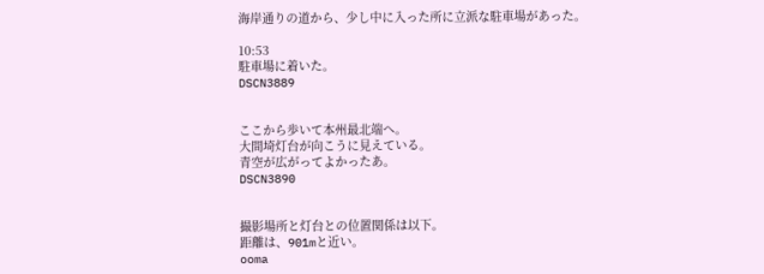海岸通りの道から、少し中に入った所に立派な駐車場があった。

10:53
駐車場に着いた。
DSCN3889


ここから歩いて本州最北端へ。
大間埼灯台が向こうに見えている。
青空が広がってよかったあ。
DSCN3890


撮影場所と灯台との位置関係は以下。
距離は、901mと近い。
ooma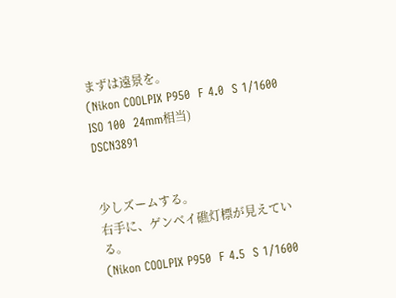まずは遠景を。
(Nikon COOLPIX P950  F 4.0  S 1/1600  ISO 100  24mm相当)
DSCN3891


少しズームする。
右手に、ゲンベイ礁灯標が見えている。
(Nikon COOLPIX P950  F 4.5  S 1/1600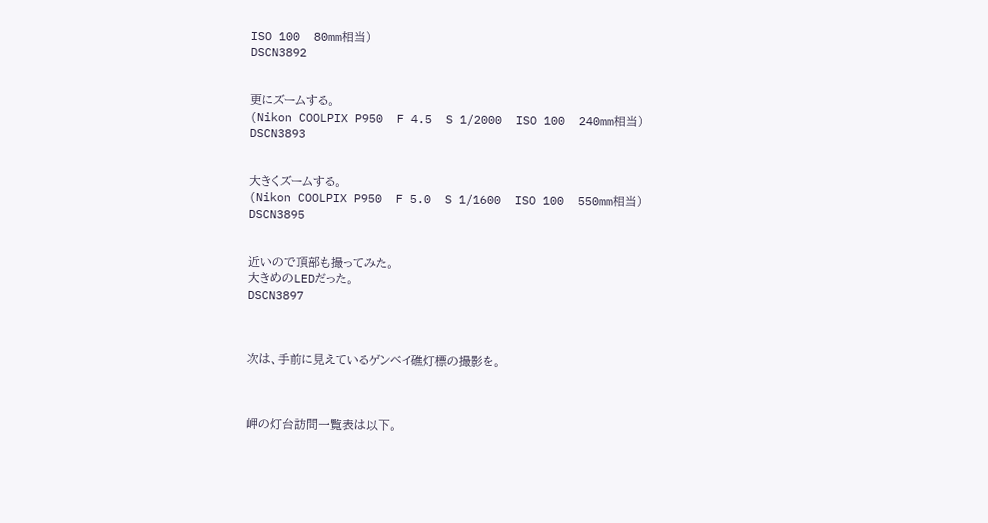ISO 100  80mm相当)
DSCN3892


更にズームする。
(Nikon COOLPIX P950  F 4.5  S 1/2000  ISO 100  240mm相当)
DSCN3893


大きくズームする。
(Nikon COOLPIX P950  F 5.0  S 1/1600  ISO 100  550mm相当)
DSCN3895


近いので頂部も撮ってみた。
大きめのLEDだった。
DSCN3897



次は、手前に見えているゲンベイ礁灯標の撮影を。



岬の灯台訪問一覧表は以下。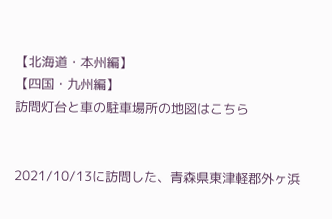【北海道・本州編】
【四国・九州編】
訪問灯台と車の駐車場所の地図はこちら


2021/10/13に訪問した、青森県東津軽郡外ヶ浜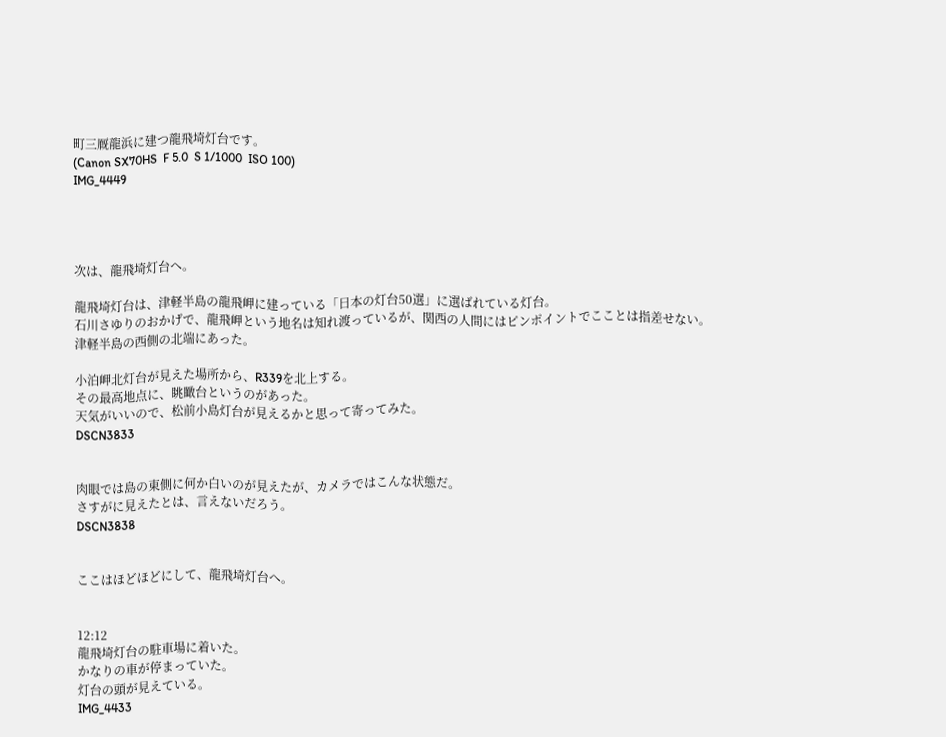町三厩龍浜に建つ龍飛埼灯台です。
(Canon SX70HS  F 5.0  S 1/1000  ISO 100)
IMG_4449




次は、龍飛埼灯台へ。

龍飛埼灯台は、津軽半島の龍飛岬に建っている「日本の灯台50選」に選ばれている灯台。
石川さゆりのおかげで、龍飛岬という地名は知れ渡っているが、関西の人間にはピンポイントでこことは指差せない。
津軽半島の西側の北端にあった。

小泊岬北灯台が見えた場所から、R339を北上する。
その最高地点に、眺瞰台というのがあった。
天気がいいので、松前小島灯台が見えるかと思って寄ってみた。
DSCN3833


肉眼では島の東側に何か白いのが見えたが、カメラではこんな状態だ。
さすがに見えたとは、言えないだろう。
DSCN3838


ここはほどほどにして、龍飛埼灯台へ。


12:12
龍飛埼灯台の駐車場に着いた。
かなりの車が停まっていた。
灯台の頭が見えている。
IMG_4433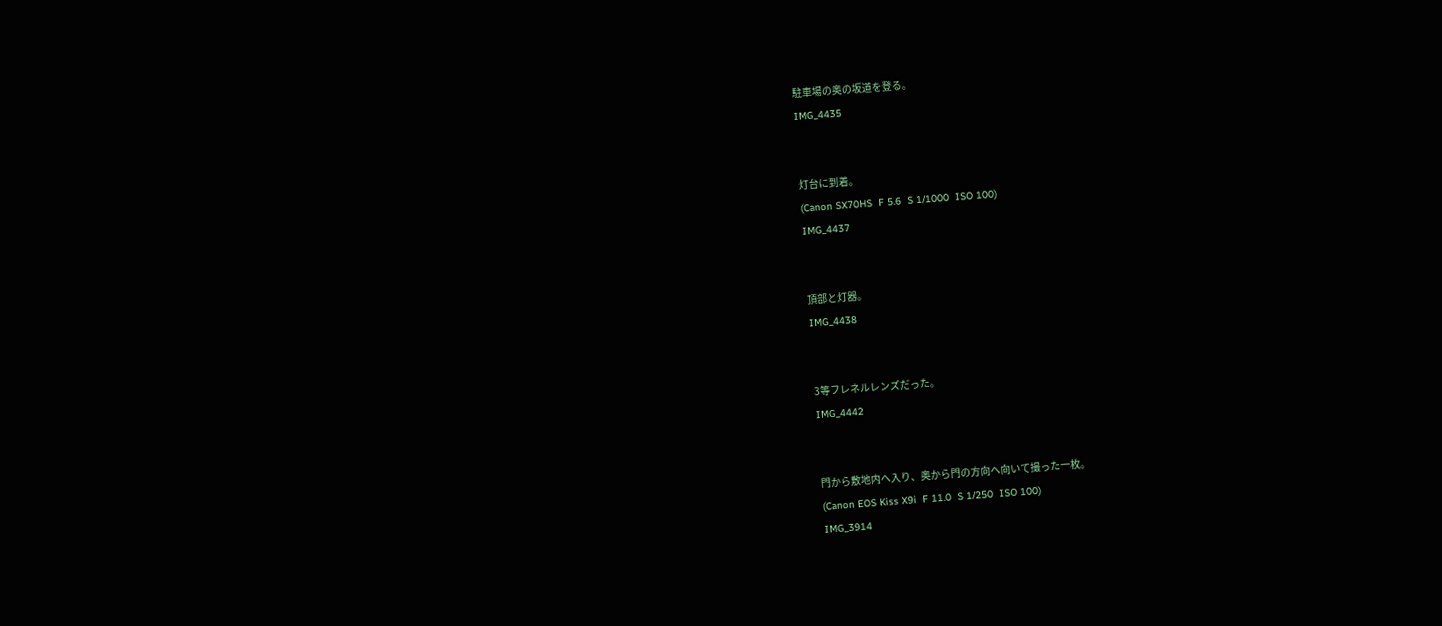駐車場の奥の坂道を登る。
IMG_4435


灯台に到着。
(Canon SX70HS  F 5.6  S 1/1000  ISO 100)
IMG_4437


頂部と灯器。
IMG_4438


3等フレネルレンズだった。
IMG_4442


門から敷地内へ入り、奥から門の方向へ向いて撮った一枚。
(Canon EOS Kiss X9i  F 11.0  S 1/250  ISO 100)
IMG_3914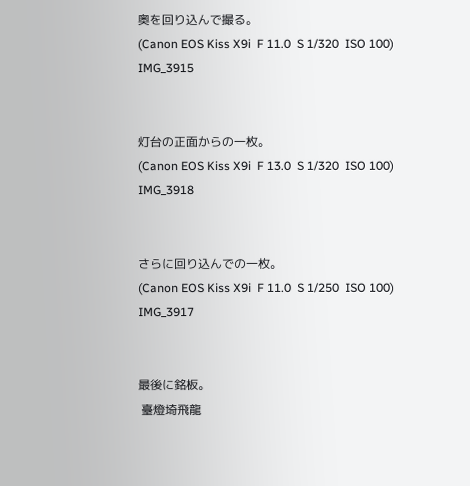奥を回り込んで撮る。
(Canon EOS Kiss X9i  F 11.0  S 1/320  ISO 100)
IMG_3915


灯台の正面からの一枚。
(Canon EOS Kiss X9i  F 13.0  S 1/320  ISO 100)
IMG_3918


さらに回り込んでの一枚。
(Canon EOS Kiss X9i  F 11.0  S 1/250  ISO 100)
IMG_3917


最後に銘板。
 臺燈埼飛龍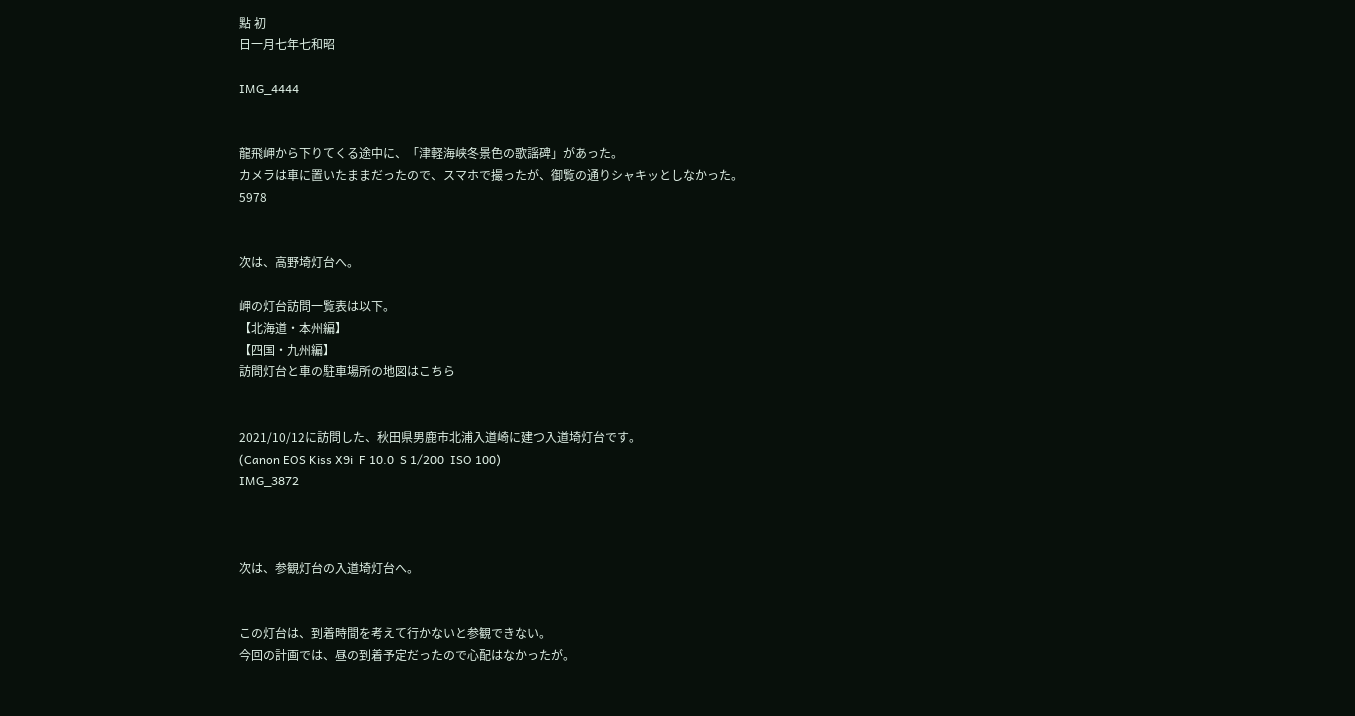點 初
日一月七年七和昭

IMG_4444


龍飛岬から下りてくる途中に、「津軽海峡冬景色の歌謡碑」があった。
カメラは車に置いたままだったので、スマホで撮ったが、御覧の通りシャキッとしなかった。
5978


次は、高野埼灯台へ。

岬の灯台訪問一覧表は以下。
【北海道・本州編】
【四国・九州編】
訪問灯台と車の駐車場所の地図はこちら


2021/10/12に訪問した、秋田県男鹿市北浦入道崎に建つ入道埼灯台です。
(Canon EOS Kiss X9i  F 10.0  S 1/200  ISO 100)
IMG_3872



次は、参観灯台の入道埼灯台へ。


この灯台は、到着時間を考えて行かないと参観できない。
今回の計画では、昼の到着予定だったので心配はなかったが。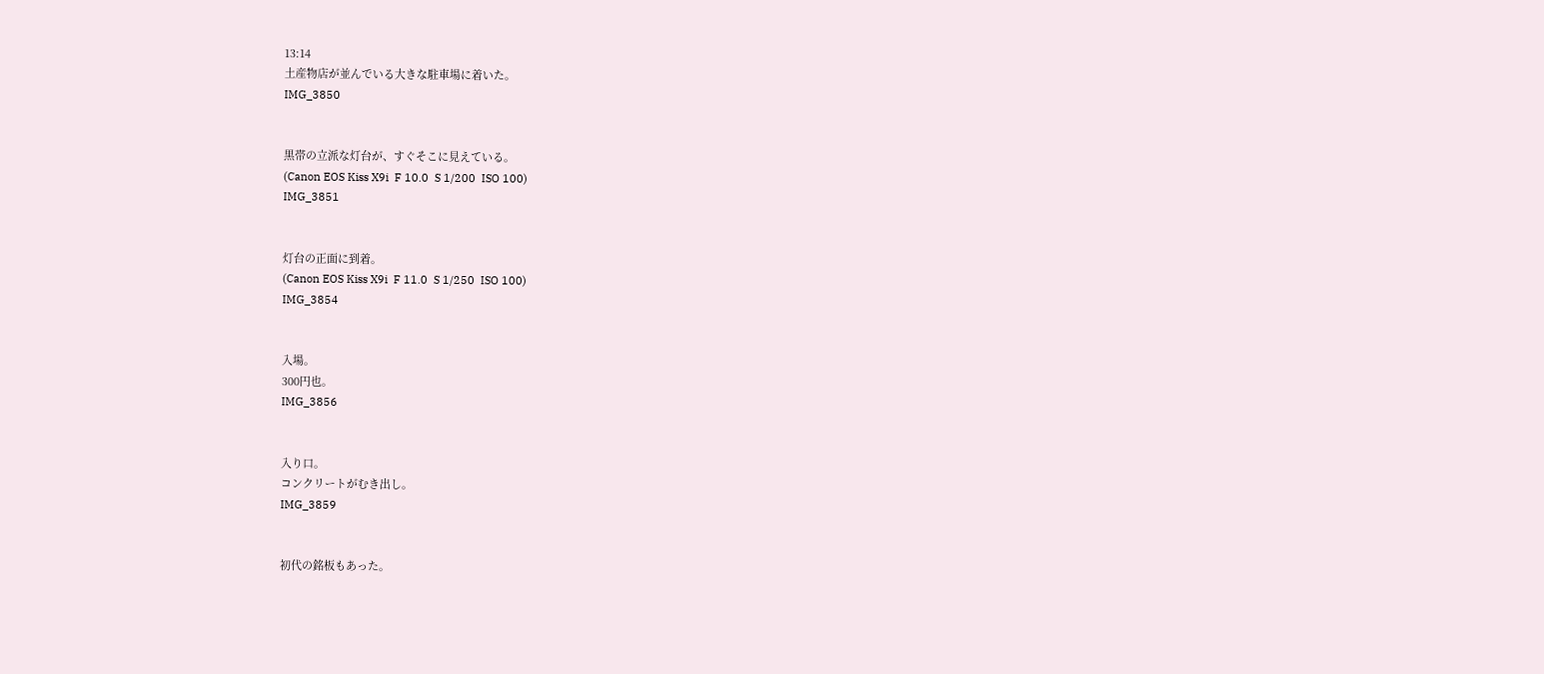13:14
土産物店が並んでいる大きな駐車場に着いた。
IMG_3850


黒帯の立派な灯台が、すぐそこに見えている。
(Canon EOS Kiss X9i  F 10.0  S 1/200  ISO 100)
IMG_3851


灯台の正面に到着。
(Canon EOS Kiss X9i  F 11.0  S 1/250  ISO 100)
IMG_3854


入場。
300円也。
IMG_3856


入り口。
コンクリートがむき出し。
IMG_3859


初代の銘板もあった。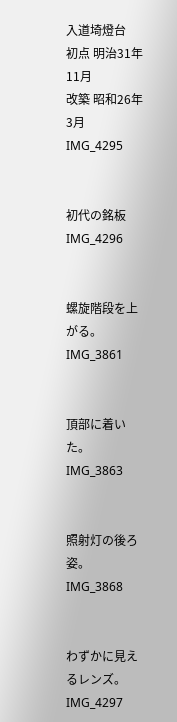入道埼燈台
初点 明治31年11月
改築 昭和26年3月
IMG_4295


初代の銘板
IMG_4296


螺旋階段を上がる。
IMG_3861


頂部に着いた。
IMG_3863


照射灯の後ろ姿。
IMG_3868


わずかに見えるレンズ。
IMG_4297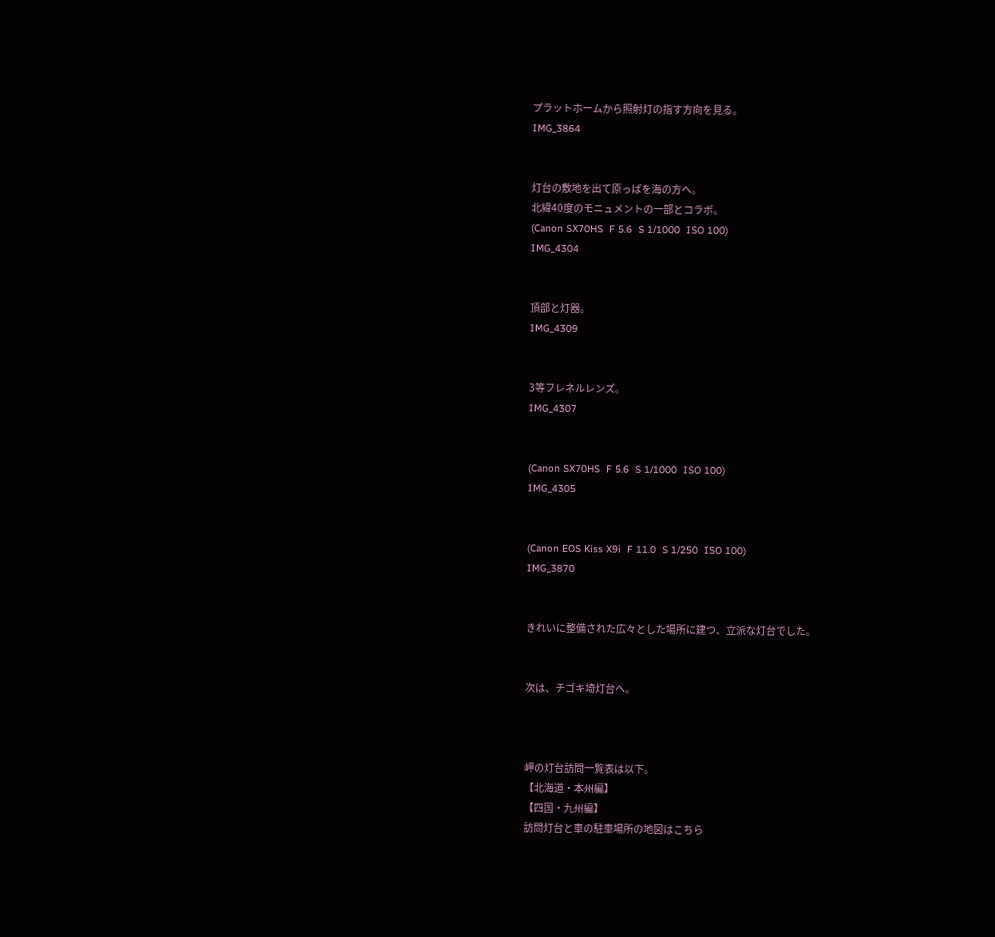プラットホームから照射灯の指す方向を見る。
IMG_3864


灯台の敷地を出て原っぱを海の方へ。
北緯40度のモニュメントの一部とコラボ。
(Canon SX70HS  F 5.6  S 1/1000  ISO 100)
IMG_4304


頂部と灯器。
IMG_4309


3等フレネルレンズ。
IMG_4307


(Canon SX70HS  F 5.6  S 1/1000  ISO 100)
IMG_4305


(Canon EOS Kiss X9i  F 11.0  S 1/250  ISO 100)
IMG_3870


きれいに整備された広々とした場所に建つ、立派な灯台でした。


次は、チゴキ埼灯台へ。



岬の灯台訪問一覧表は以下。
【北海道・本州編】
【四国・九州編】
訪問灯台と車の駐車場所の地図はこちら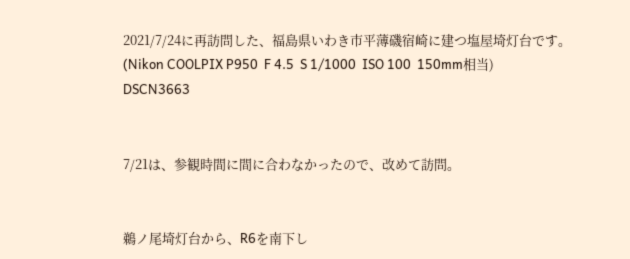2021/7/24に再訪問した、福島県いわき市平薄磯宿崎に建つ塩屋埼灯台です。
(Nikon COOLPIX P950  F 4.5  S 1/1000  ISO 100  150mm相当)
DSCN3663


7/21は、参観時間に間に合わなかったので、改めて訪問。


鵜ノ尾埼灯台から、R6を南下し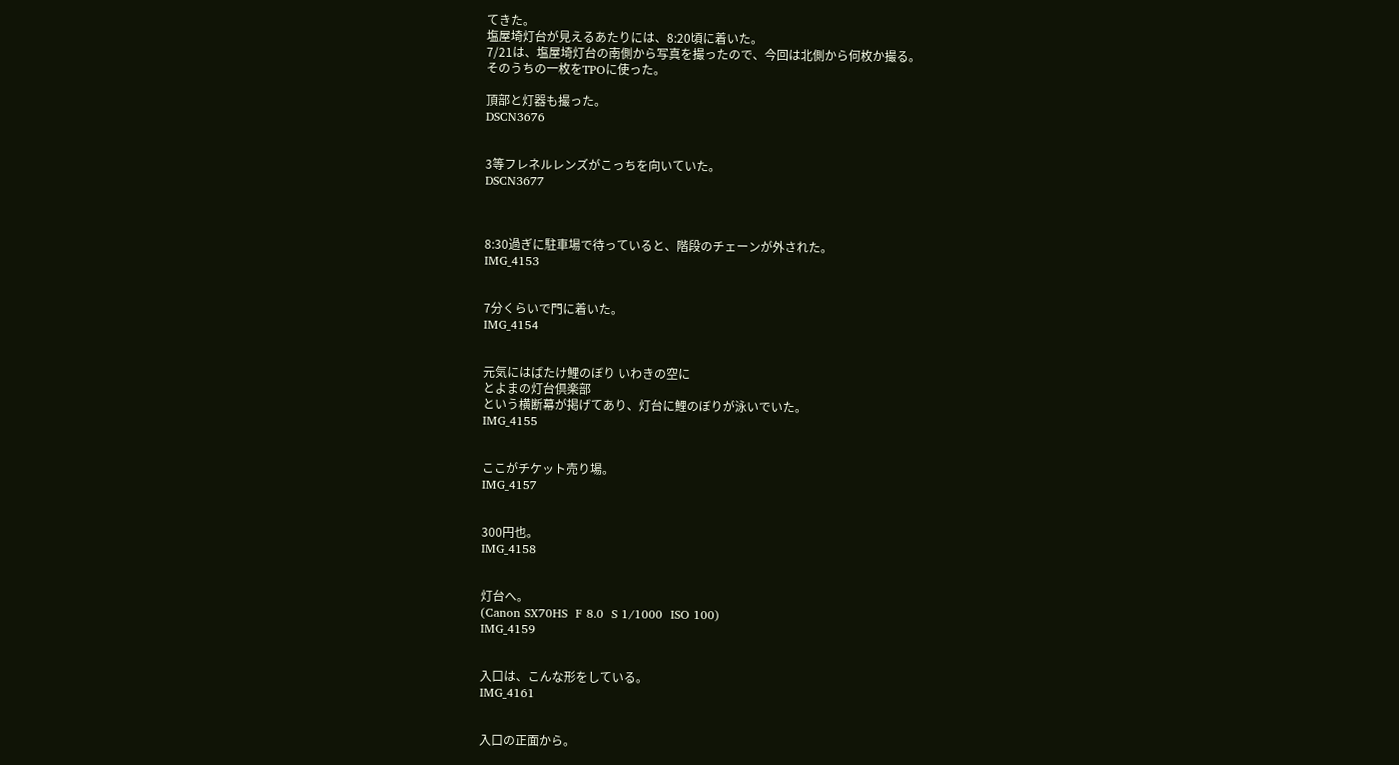てきた。
塩屋埼灯台が見えるあたりには、8:20頃に着いた。
7/21は、塩屋埼灯台の南側から写真を撮ったので、今回は北側から何枚か撮る。
そのうちの一枚をTPOに使った。

頂部と灯器も撮った。
DSCN3676


3等フレネルレンズがこっちを向いていた。
DSCN3677



8:30過ぎに駐車場で待っていると、階段のチェーンが外された。
IMG_4153


7分くらいで門に着いた。
IMG_4154


元気にはばたけ鯉のぼり いわきの空に
とよまの灯台倶楽部
という横断幕が掲げてあり、灯台に鯉のぼりが泳いでいた。
IMG_4155


ここがチケット売り場。
IMG_4157


300円也。
IMG_4158


灯台へ。
(Canon SX70HS  F 8.0  S 1/1000  ISO 100)
IMG_4159


入口は、こんな形をしている。
IMG_4161


入口の正面から。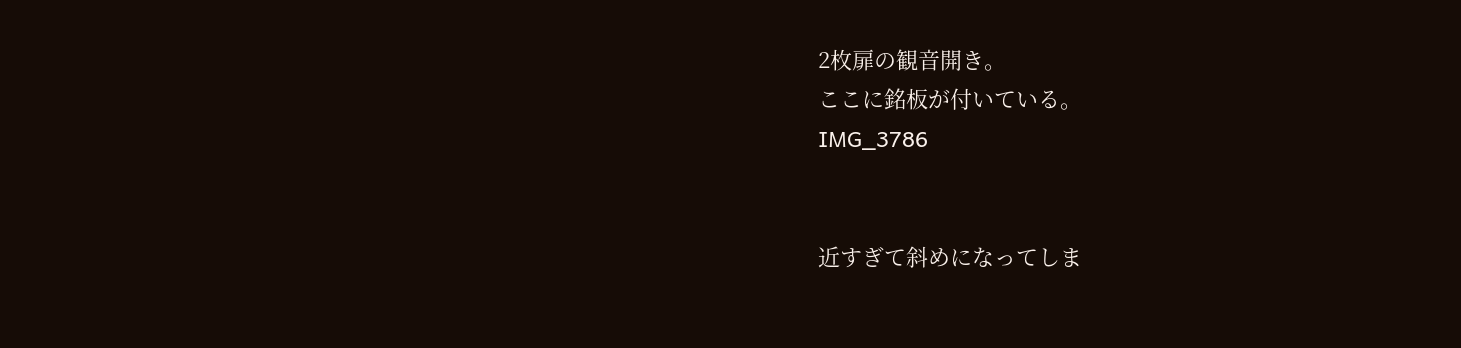2枚扉の観音開き。
ここに銘板が付いている。
IMG_3786


近すぎて斜めになってしま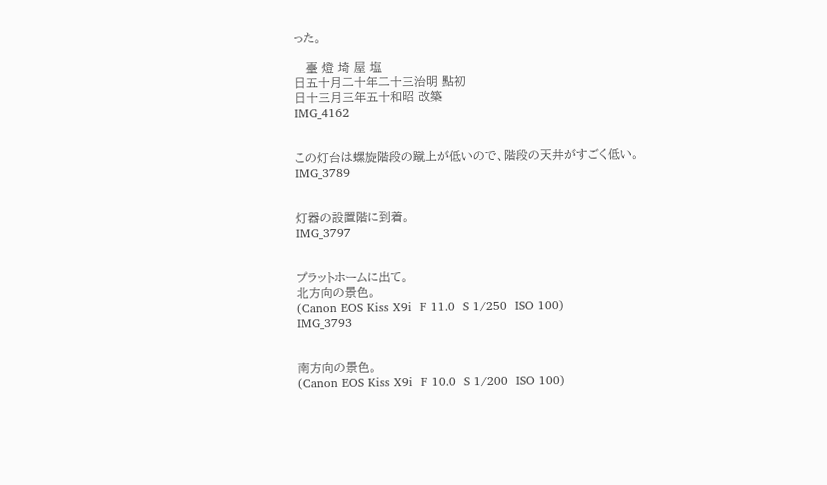った。

   臺 燈 埼 屋 塩
日五十月二十年二十三治明 點初
日十三月三年五十和昭 改築
IMG_4162


この灯台は螺旋階段の蹴上が低いので、階段の天井がすごく低い。
IMG_3789


灯器の設置階に到着。
IMG_3797


プラットホームに出て。
北方向の景色。
(Canon EOS Kiss X9i  F 11.0  S 1/250  ISO 100)
IMG_3793


南方向の景色。
(Canon EOS Kiss X9i  F 10.0  S 1/200  ISO 100)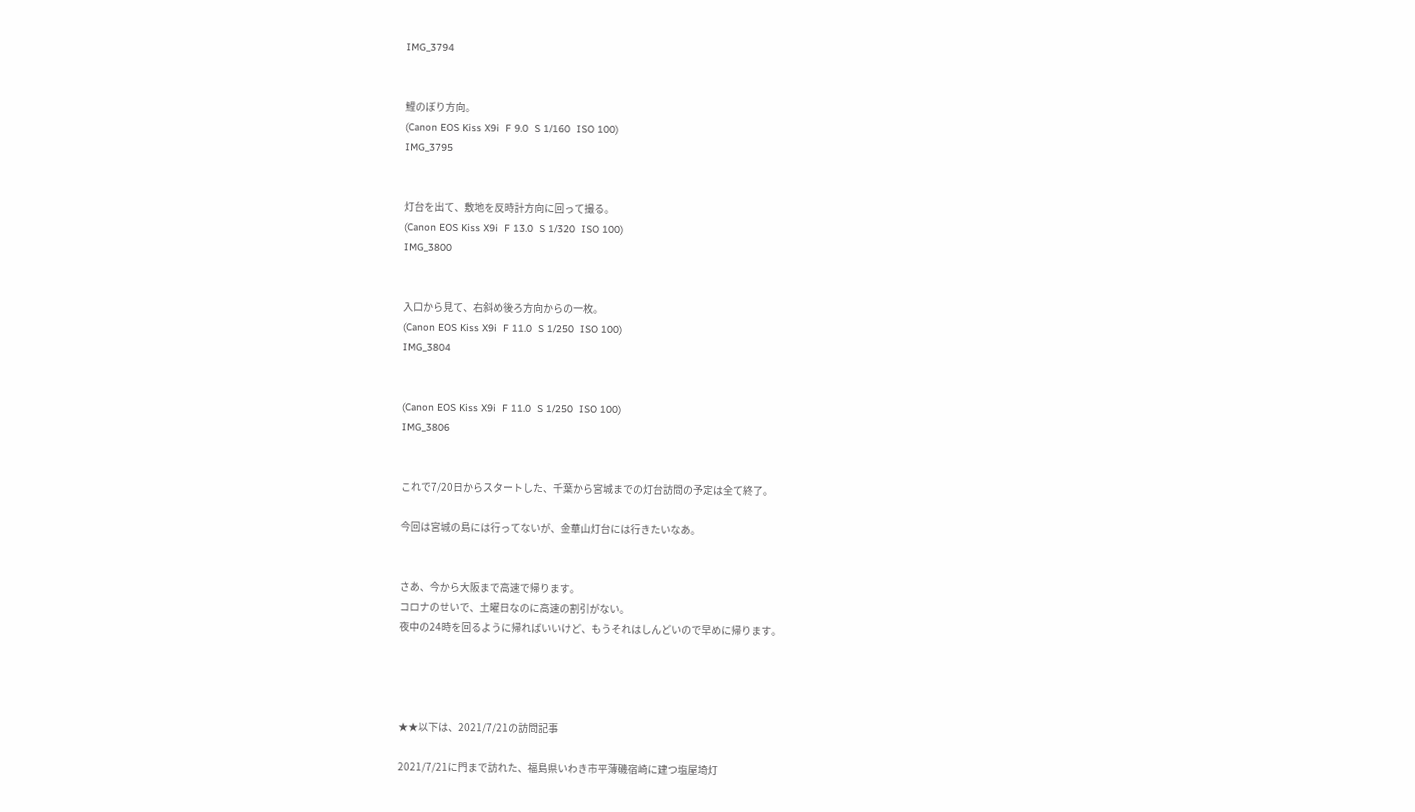IMG_3794


鯉のぼり方向。
(Canon EOS Kiss X9i  F 9.0  S 1/160  ISO 100)
IMG_3795


灯台を出て、敷地を反時計方向に回って撮る。
(Canon EOS Kiss X9i  F 13.0  S 1/320  ISO 100)
IMG_3800


入口から見て、右斜め後ろ方向からの一枚。
(Canon EOS Kiss X9i  F 11.0  S 1/250  ISO 100)
IMG_3804


(Canon EOS Kiss X9i  F 11.0  S 1/250  ISO 100)
IMG_3806


これで7/20日からスタートした、千葉から宮城までの灯台訪問の予定は全て終了。

今回は宮城の島には行ってないが、金華山灯台には行きたいなあ。


さあ、今から大阪まで高速で帰ります。
コロナのせいで、土曜日なのに高速の割引がない。
夜中の24時を回るように帰ればいいけど、もうそれはしんどいので早めに帰ります。




★★以下は、2021/7/21の訪問記事

2021/7/21に門まで訪れた、福島県いわき市平薄磯宿崎に建つ塩屋埼灯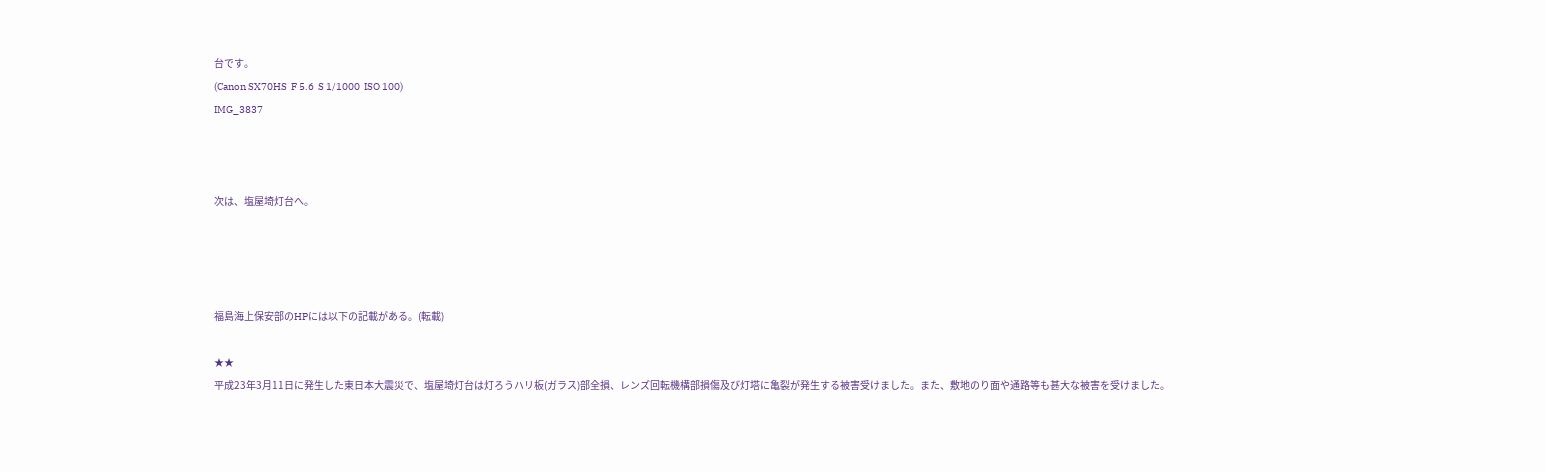台です。
(Canon SX70HS  F 5.6  S 1/1000  ISO 100)
IMG_3837



次は、塩屋埼灯台へ。




福島海上保安部のHPには以下の記載がある。(転載)

★★
平成23年3月11日に発生した東日本大震災で、塩屋埼灯台は灯ろうハリ板(ガラス)部全損、レンズ回転機構部損傷及び灯塔に亀裂が発生する被害受けました。また、敷地のり面や通路等も甚大な被害を受けました。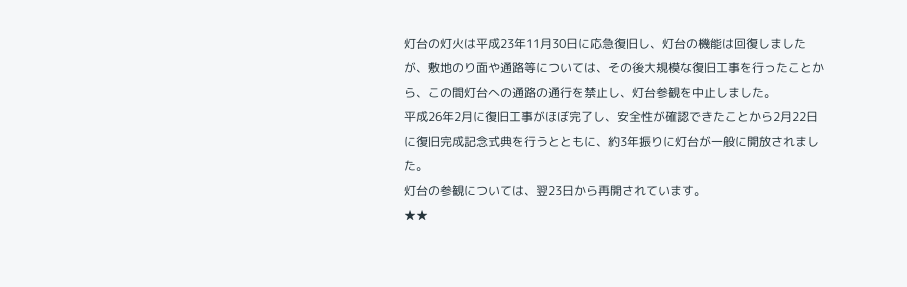灯台の灯火は平成23年11月30日に応急復旧し、灯台の機能は回復しましたが、敷地のり面や通路等については、その後大規模な復旧工事を行ったことから、この間灯台への通路の通行を禁止し、灯台参観を中止しました。
平成26年2月に復旧工事がほぼ完了し、安全性が確認できたことから2月22日に復旧完成記念式典を行うとともに、約3年振りに灯台が一般に開放されました。
灯台の参観については、翌23日から再開されています。
★★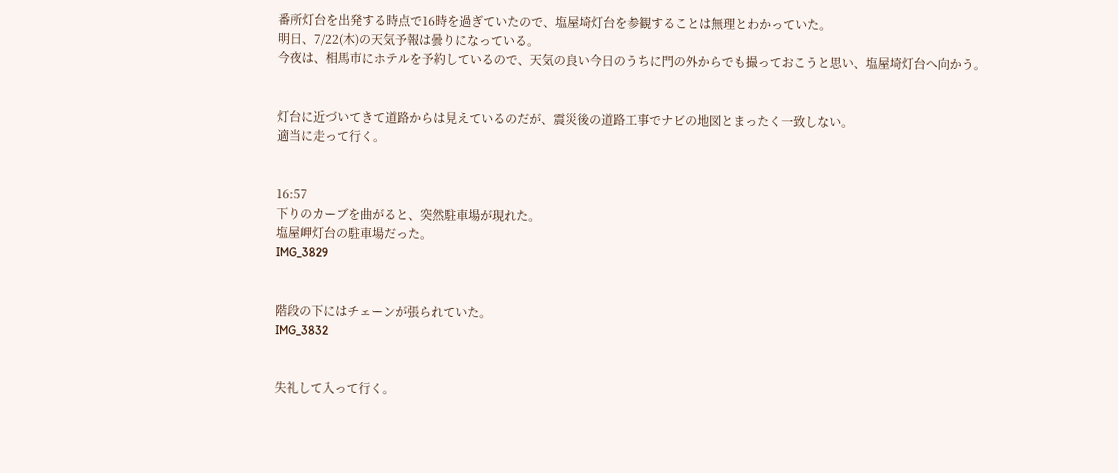番所灯台を出発する時点で16時を過ぎていたので、塩屋埼灯台を参観することは無理とわかっていた。
明日、7/22(木)の天気予報は曇りになっている。
今夜は、相馬市にホテルを予約しているので、天気の良い今日のうちに門の外からでも撮っておこうと思い、塩屋埼灯台へ向かう。


灯台に近づいてきて道路からは見えているのだが、震災後の道路工事でナビの地図とまったく一致しない。
適当に走って行く。


16:57
下りのカーブを曲がると、突然駐車場が現れた。
塩屋岬灯台の駐車場だった。
IMG_3829


階段の下にはチェーンが張られていた。
IMG_3832


失礼して入って行く。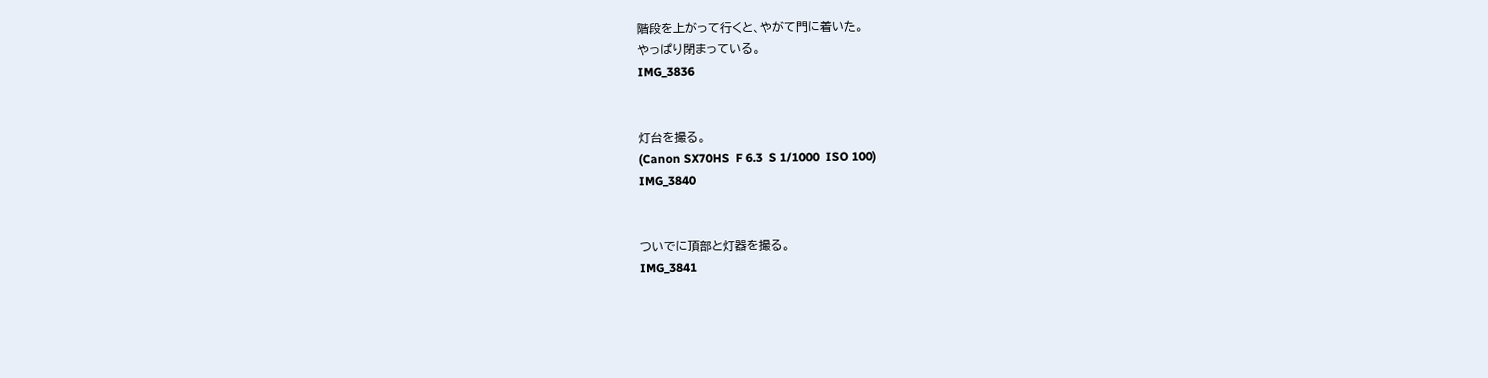階段を上がって行くと、やがて門に着いた。
やっぱり閉まっている。
IMG_3836


灯台を撮る。
(Canon SX70HS  F 6.3  S 1/1000  ISO 100)
IMG_3840


ついでに頂部と灯器を撮る。
IMG_3841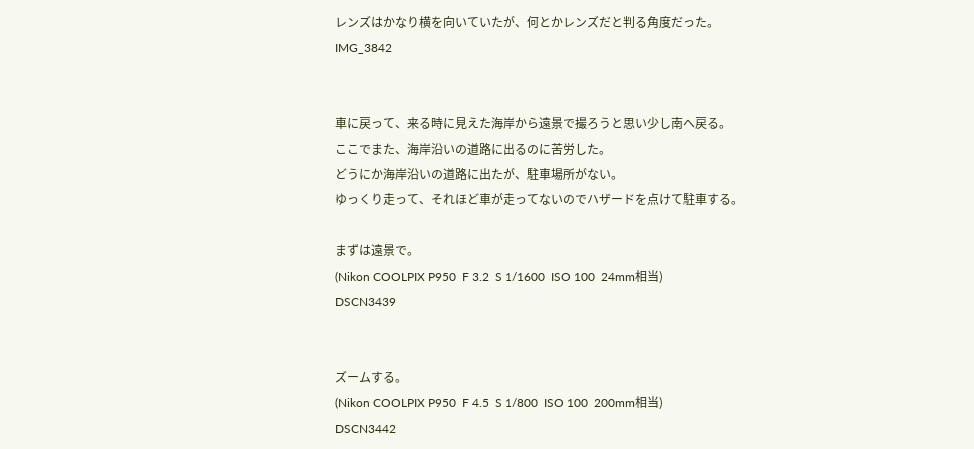レンズはかなり横を向いていたが、何とかレンズだと判る角度だった。
IMG_3842


車に戻って、来る時に見えた海岸から遠景で撮ろうと思い少し南へ戻る。
ここでまた、海岸沿いの道路に出るのに苦労した。
どうにか海岸沿いの道路に出たが、駐車場所がない。
ゆっくり走って、それほど車が走ってないのでハザードを点けて駐車する。

まずは遠景で。
(Nikon COOLPIX P950  F 3.2  S 1/1600  ISO 100  24mm相当)
DSCN3439


ズームする。
(Nikon COOLPIX P950  F 4.5  S 1/800  ISO 100  200mm相当)
DSCN3442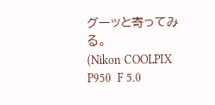グーッと寄ってみる。
(Nikon COOLPIX P950  F 5.0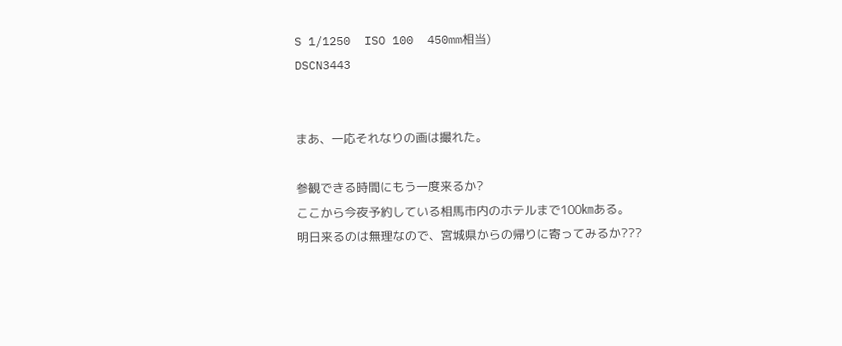S 1/1250  ISO 100  450mm相当)
DSCN3443


まあ、一応それなりの画は撮れた。

参観できる時間にもう一度来るか?
ここから今夜予約している相馬市内のホテルまで100㎞ある。
明日来るのは無理なので、宮城県からの帰りに寄ってみるか???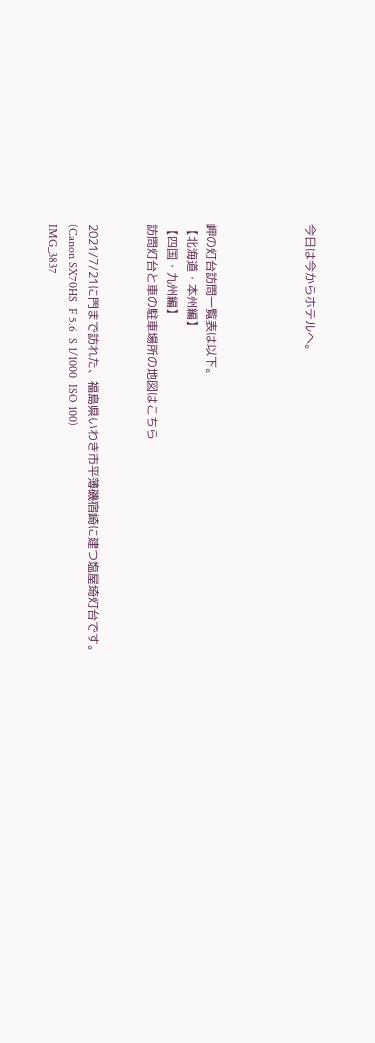今日は今からホテルへ。




岬の灯台訪問一覧表は以下。
【北海道・本州編】
【四国・九州編】
訪問灯台と車の駐車場所の地図はこちら


2021/7/21に門まで訪れた、福島県いわき市平薄磯宿崎に建つ塩屋埼灯台です。
(Canon SX70HS  F 5.6  S 1/1000  ISO 100)
IMG_3837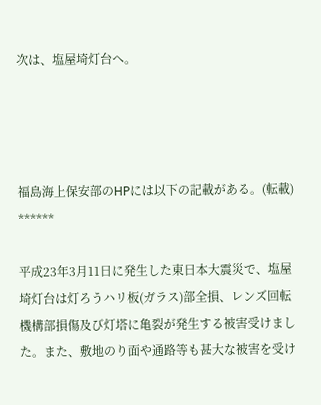次は、塩屋埼灯台へ。




福島海上保安部のHPには以下の記載がある。(転載)
******

平成23年3月11日に発生した東日本大震災で、塩屋埼灯台は灯ろうハリ板(ガラス)部全損、レンズ回転機構部損傷及び灯塔に亀裂が発生する被害受けました。また、敷地のり面や通路等も甚大な被害を受け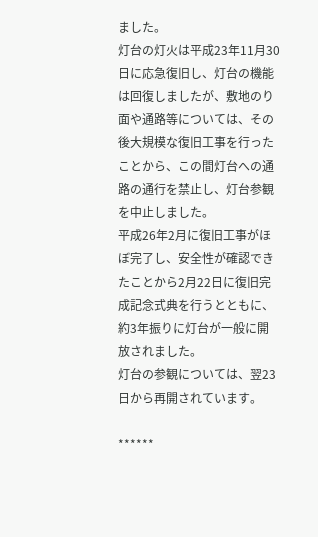ました。
灯台の灯火は平成23年11月30日に応急復旧し、灯台の機能は回復しましたが、敷地のり面や通路等については、その後大規模な復旧工事を行ったことから、この間灯台への通路の通行を禁止し、灯台参観を中止しました。
平成26年2月に復旧工事がほぼ完了し、安全性が確認できたことから2月22日に復旧完成記念式典を行うとともに、約3年振りに灯台が一般に開放されました。
灯台の参観については、翌23日から再開されています。

******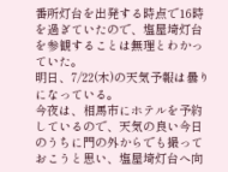番所灯台を出発する時点で16時を過ぎていたので、塩屋埼灯台を参観することは無理とわかっていた。
明日、7/22(木)の天気予報は曇りになっている。
今夜は、相馬市にホテルを予約しているので、天気の良い今日のうちに門の外からでも撮っておこうと思い、塩屋埼灯台へ向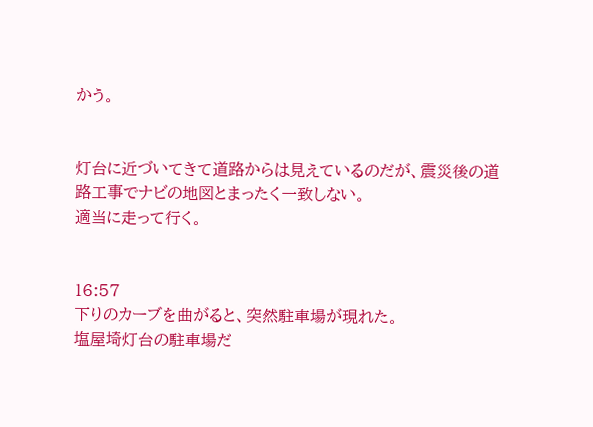かう。


灯台に近づいてきて道路からは見えているのだが、震災後の道路工事でナビの地図とまったく一致しない。
適当に走って行く。


16:57
下りのカーブを曲がると、突然駐車場が現れた。
塩屋埼灯台の駐車場だ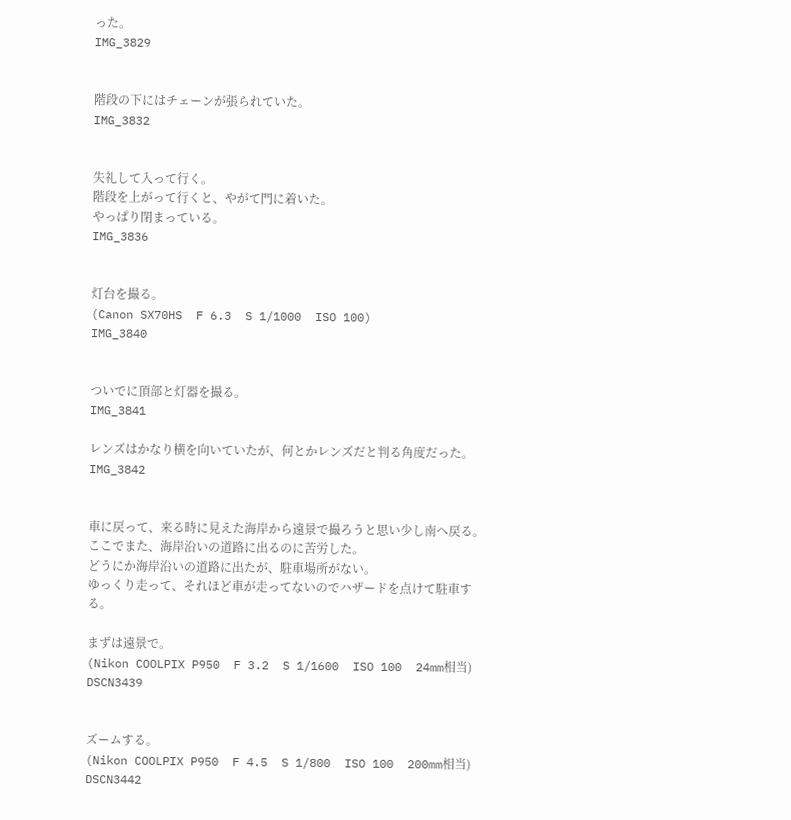った。
IMG_3829


階段の下にはチェーンが張られていた。
IMG_3832


失礼して入って行く。
階段を上がって行くと、やがて門に着いた。
やっぱり閉まっている。
IMG_3836


灯台を撮る。
(Canon SX70HS  F 6.3  S 1/1000  ISO 100)
IMG_3840


ついでに頂部と灯器を撮る。
IMG_3841

レンズはかなり横を向いていたが、何とかレンズだと判る角度だった。
IMG_3842


車に戻って、来る時に見えた海岸から遠景で撮ろうと思い少し南へ戻る。
ここでまた、海岸沿いの道路に出るのに苦労した。
どうにか海岸沿いの道路に出たが、駐車場所がない。
ゆっくり走って、それほど車が走ってないのでハザードを点けて駐車する。

まずは遠景で。
(Nikon COOLPIX P950  F 3.2  S 1/1600  ISO 100  24mm相当)
DSCN3439


ズームする。
(Nikon COOLPIX P950  F 4.5  S 1/800  ISO 100  200mm相当)
DSCN3442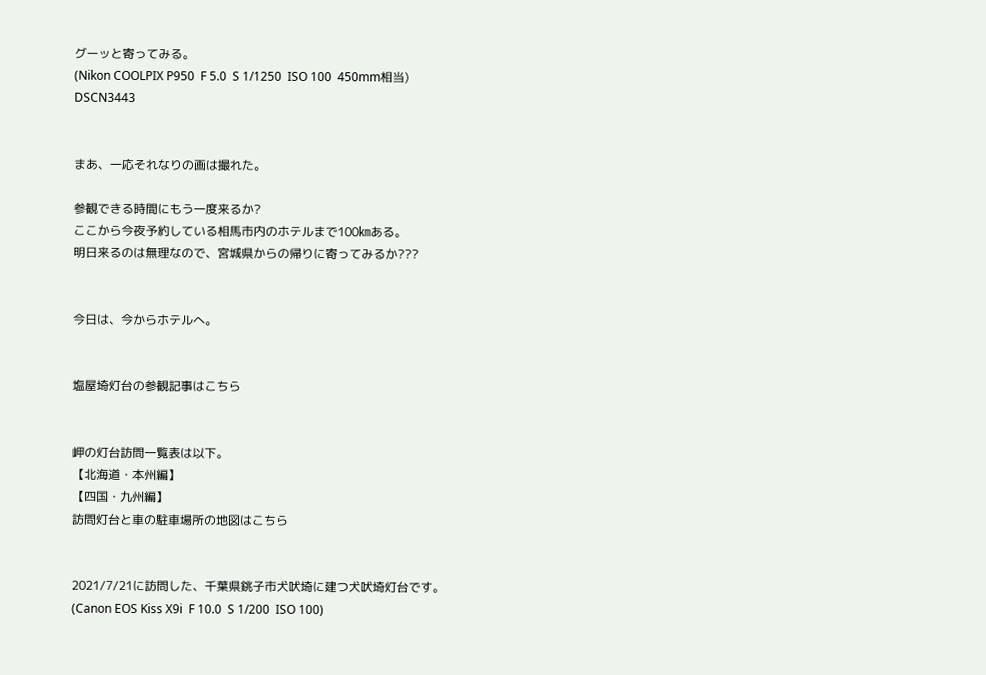グーッと寄ってみる。
(Nikon COOLPIX P950  F 5.0  S 1/1250  ISO 100  450mm相当)
DSCN3443


まあ、一応それなりの画は撮れた。

参観できる時間にもう一度来るか?
ここから今夜予約している相馬市内のホテルまで100㎞ある。
明日来るのは無理なので、宮城県からの帰りに寄ってみるか???


今日は、今からホテルへ。


塩屋埼灯台の参観記事はこちら


岬の灯台訪問一覧表は以下。
【北海道・本州編】
【四国・九州編】
訪問灯台と車の駐車場所の地図はこちら


2021/7/21に訪問した、千葉県銚子市犬吠埼に建つ犬吠埼灯台です。
(Canon EOS Kiss X9i  F 10.0  S 1/200  ISO 100)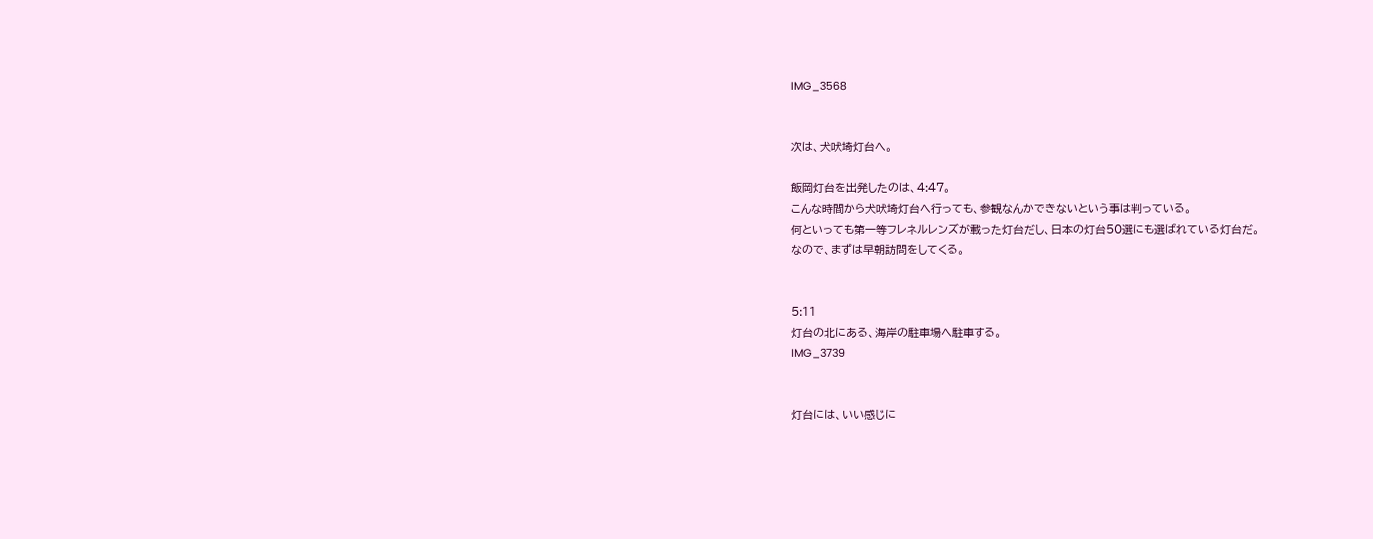IMG_3568


次は、犬吠埼灯台へ。

飯岡灯台を出発したのは、4:47。
こんな時間から犬吠埼灯台へ行っても、参観なんかできないという事は判っている。
何といっても第一等フレネルレンズが載った灯台だし、日本の灯台50選にも選ばれている灯台だ。
なので、まずは早朝訪問をしてくる。


5:11
灯台の北にある、海岸の駐車場へ駐車する。
IMG_3739


灯台には、いい感じに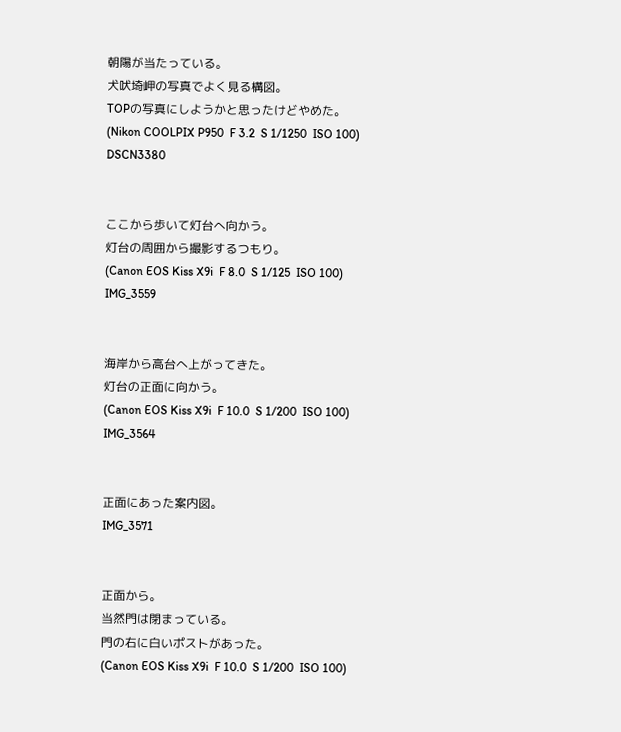朝陽が当たっている。
犬吠埼岬の写真でよく見る構図。
TOPの写真にしようかと思ったけどやめた。
(Nikon COOLPIX P950  F 3.2  S 1/1250  ISO 100)
DSCN3380


ここから歩いて灯台へ向かう。
灯台の周囲から撮影するつもり。
(Canon EOS Kiss X9i  F 8.0  S 1/125  ISO 100)
IMG_3559


海岸から高台へ上がってきた。
灯台の正面に向かう。
(Canon EOS Kiss X9i  F 10.0  S 1/200  ISO 100)
IMG_3564


正面にあった案内図。
IMG_3571


正面から。
当然門は閉まっている。
門の右に白いポストがあった。
(Canon EOS Kiss X9i  F 10.0  S 1/200  ISO 100)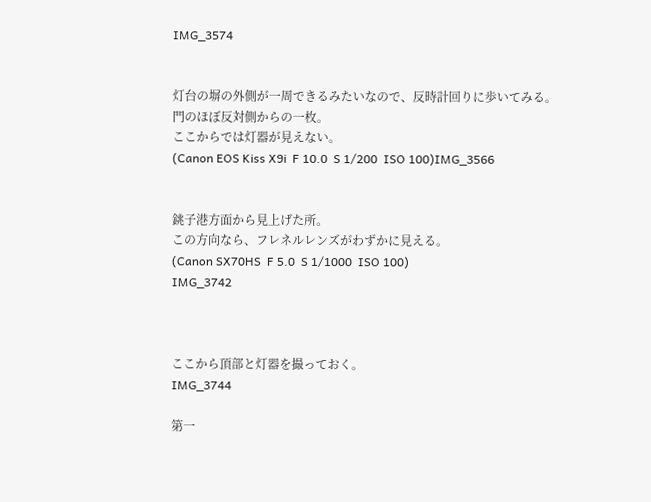IMG_3574


灯台の塀の外側が一周できるみたいなので、反時計回りに歩いてみる。
門のほぼ反対側からの一枚。
ここからでは灯器が見えない。
(Canon EOS Kiss X9i  F 10.0  S 1/200  ISO 100)IMG_3566


銚子港方面から見上げた所。
この方向なら、フレネルレンズがわずかに見える。
(Canon SX70HS  F 5.0  S 1/1000  ISO 100)
IMG_3742



ここから頂部と灯器を撮っておく。
IMG_3744

第一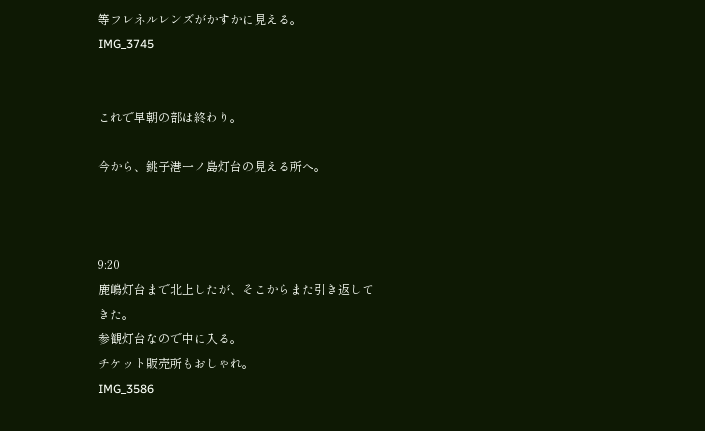等フレネルレンズがかすかに見える。
IMG_3745


これで早朝の部は終わり。

今から、銚子港一ノ島灯台の見える所へ。



9:20
鹿嶋灯台まで北上したが、そこからまた引き返してきた。
参観灯台なので中に入る。
チケット販売所もおしゃれ。
IMG_3586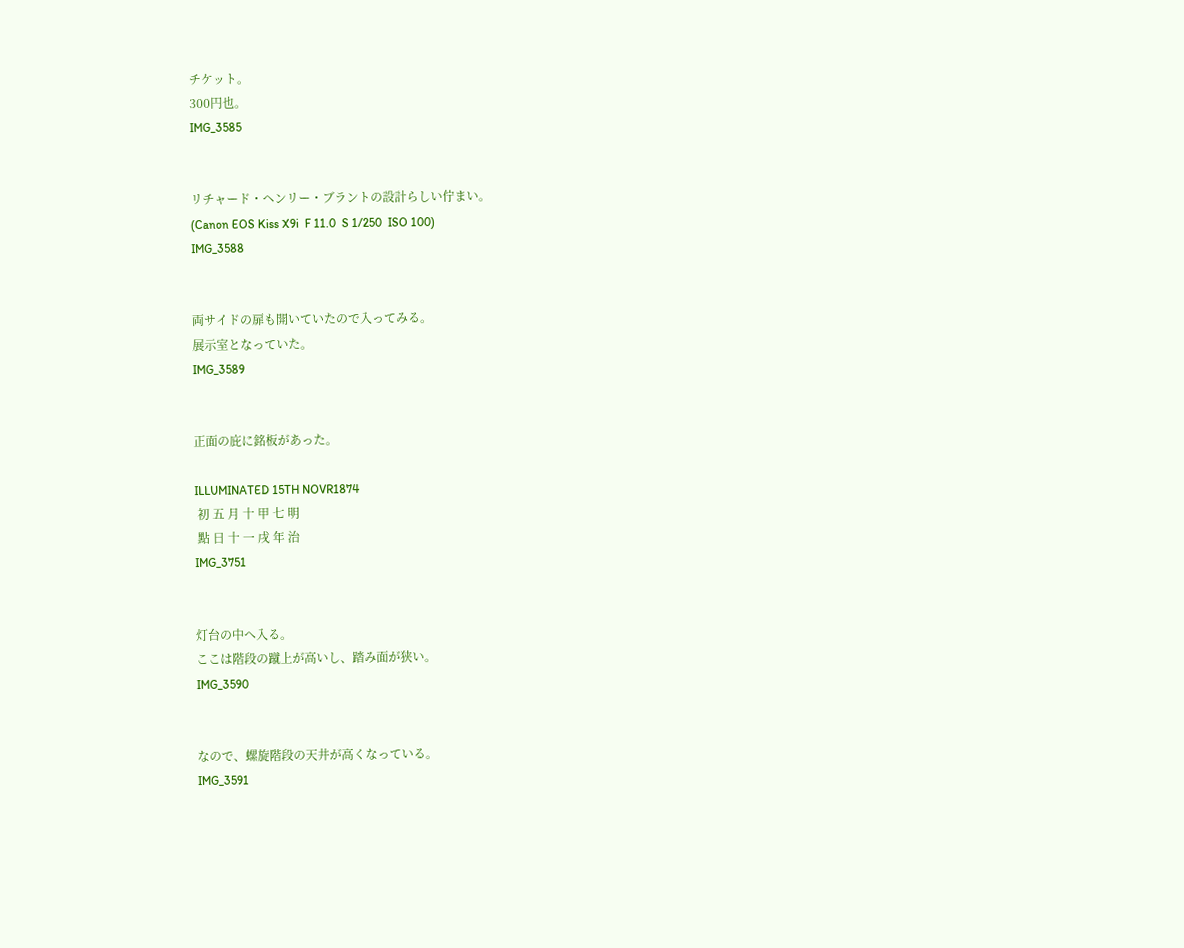チケット。
300円也。
IMG_3585


リチャード・ヘンリー・ブラントの設計らしい佇まい。
(Canon EOS Kiss X9i  F 11.0  S 1/250  ISO 100)
IMG_3588


両サイドの扉も開いていたので入ってみる。
展示室となっていた。
IMG_3589


正面の庇に銘板があった。

ILLUMINATED 15TH NOVR1874
 初 五 月 十 甲 七 明
 點 日 十 一 戌 年 治
IMG_3751


灯台の中へ入る。
ここは階段の蹴上が高いし、踏み面が狭い。
IMG_3590


なので、螺旋階段の天井が高くなっている。
IMG_3591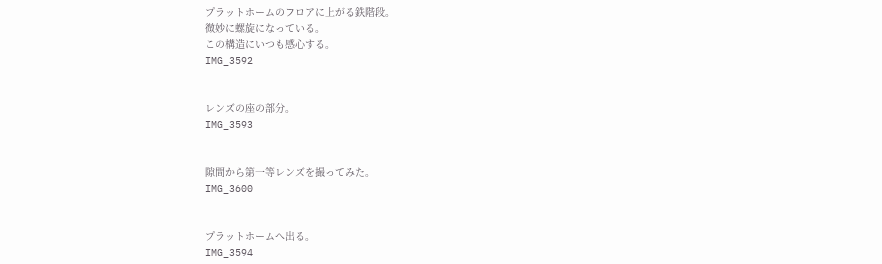プラットホームのフロアに上がる鉄階段。
微妙に螺旋になっている。
この構造にいつも感心する。
IMG_3592


レンズの座の部分。
IMG_3593


隙間から第一等レンズを撮ってみた。
IMG_3600


プラットホームへ出る。
IMG_3594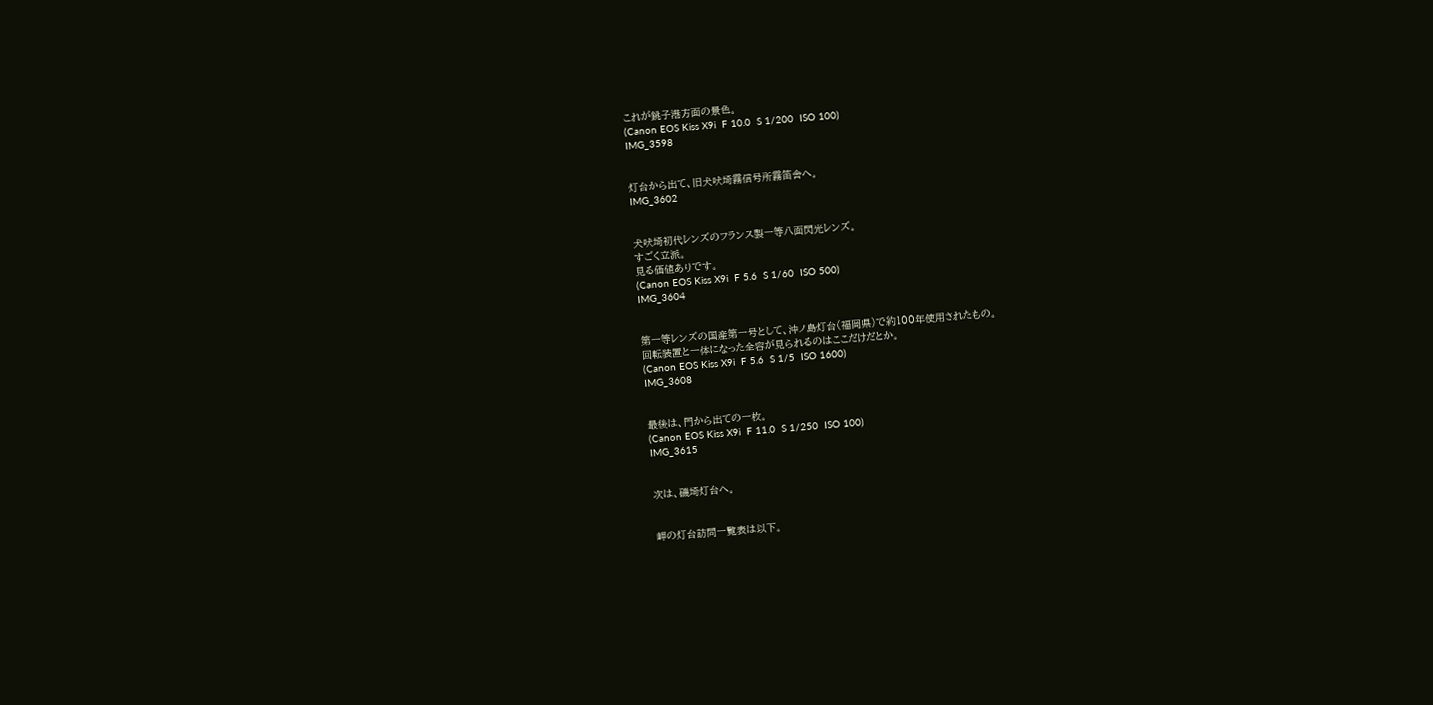これが銚子港方面の景色。
(Canon EOS Kiss X9i  F 10.0  S 1/200  ISO 100)
IMG_3598


灯台から出て、旧犬吠埼霧信号所霧笛舎へ。
IMG_3602


犬吠埼初代レンズのフランス製一等八面閃光レンズ。
すごく立派。
見る価値ありです。
(Canon EOS Kiss X9i  F 5.6  S 1/60  ISO 500)
IMG_3604


第一等レンズの国産第一号として、沖ノ島灯台(福岡県)で約100年使用されたもの。
回転装置と一体になった全容が見られるのはここだけだとか。
(Canon EOS Kiss X9i  F 5.6  S 1/5  ISO 1600)
IMG_3608


最後は、門から出ての一枚。
(Canon EOS Kiss X9i  F 11.0  S 1/250  ISO 100)
IMG_3615


次は、磯埼灯台へ。


岬の灯台訪問一覧表は以下。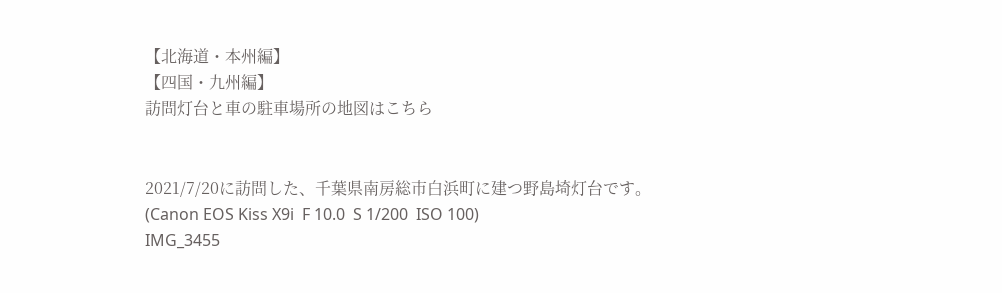【北海道・本州編】
【四国・九州編】
訪問灯台と車の駐車場所の地図はこちら


2021/7/20に訪問した、千葉県南房総市白浜町に建つ野島埼灯台です。
(Canon EOS Kiss X9i  F 10.0  S 1/200  ISO 100)
IMG_3455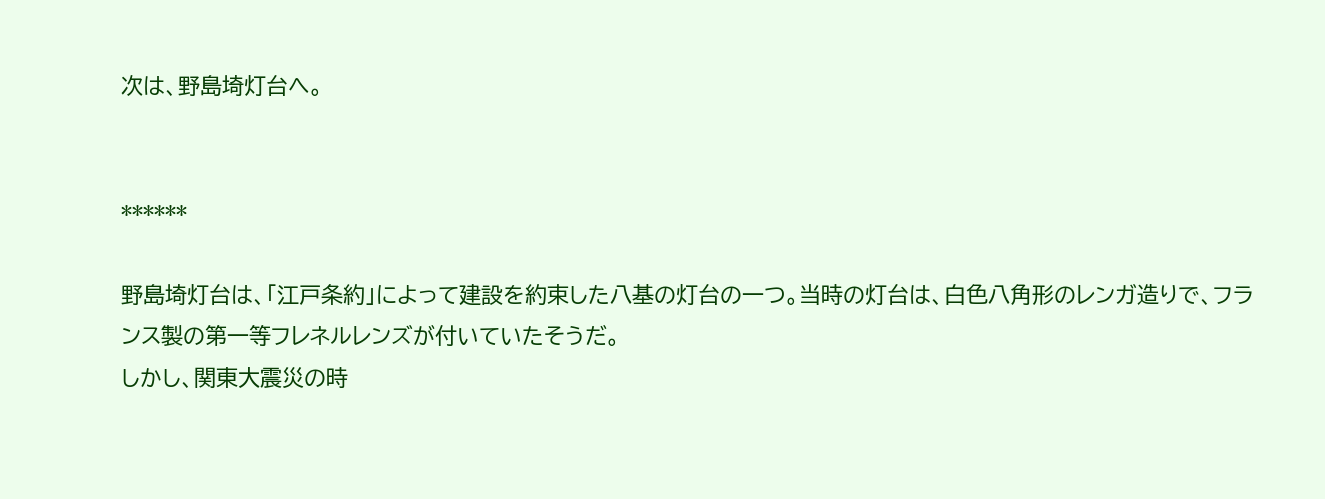次は、野島埼灯台へ。


******

野島埼灯台は、「江戸条約」によって建設を約束した八基の灯台の一つ。当時の灯台は、白色八角形のレンガ造りで、フランス製の第一等フレネルレンズが付いていたそうだ。
しかし、関東大震災の時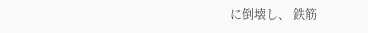に倒壊し、 鉄筋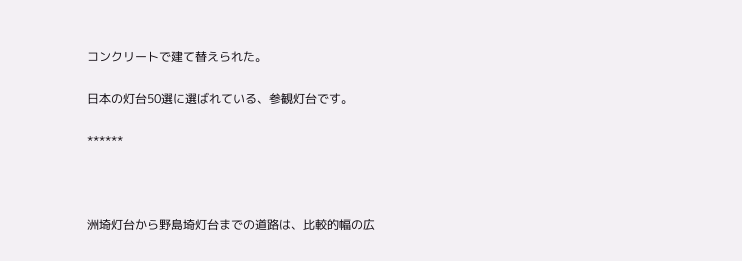コンクリートで建て替えられた。

日本の灯台50選に選ばれている、参観灯台です。

******



洲埼灯台から野島埼灯台までの道路は、比較的幅の広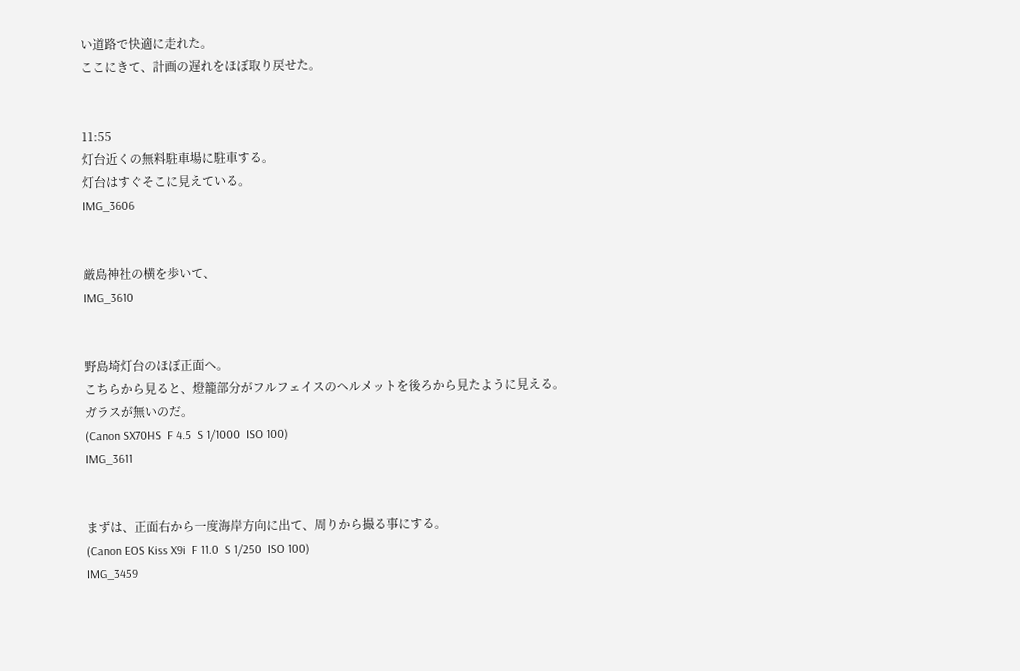い道路で快適に走れた。
ここにきて、計画の遅れをほぼ取り戻せた。


11:55
灯台近くの無料駐車場に駐車する。
灯台はすぐそこに見えている。
IMG_3606


厳島神社の横を歩いて、
IMG_3610


野島埼灯台のほぼ正面へ。
こちらから見ると、燈籠部分がフルフェイスのヘルメットを後ろから見たように見える。
ガラスが無いのだ。
(Canon SX70HS  F 4.5  S 1/1000  ISO 100)
IMG_3611


まずは、正面右から一度海岸方向に出て、周りから撮る事にする。
(Canon EOS Kiss X9i  F 11.0  S 1/250  ISO 100)
IMG_3459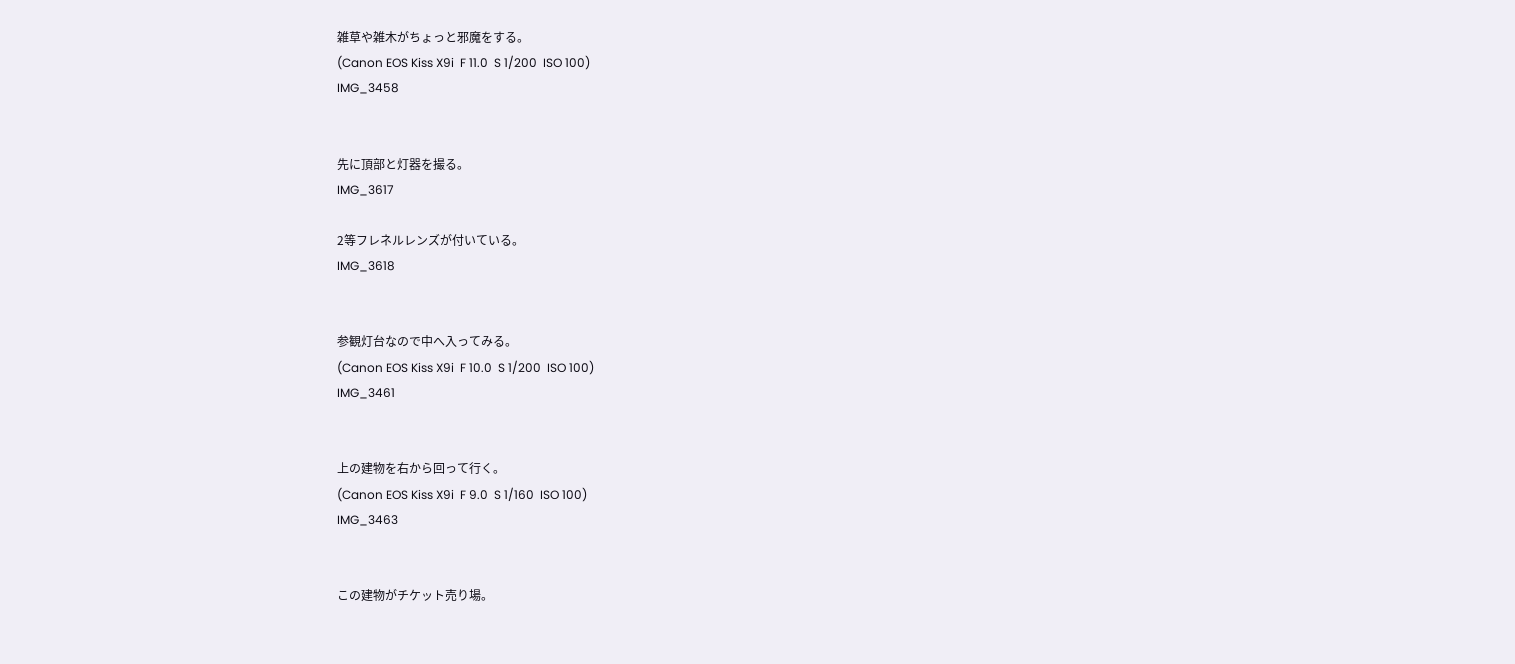雑草や雑木がちょっと邪魔をする。
(Canon EOS Kiss X9i  F 11.0  S 1/200  ISO 100)
IMG_3458


先に頂部と灯器を撮る。
IMG_3617

2等フレネルレンズが付いている。
IMG_3618


参観灯台なので中へ入ってみる。
(Canon EOS Kiss X9i  F 10.0  S 1/200  ISO 100)
IMG_3461


上の建物を右から回って行く。
(Canon EOS Kiss X9i  F 9.0  S 1/160  ISO 100)
IMG_3463


この建物がチケット売り場。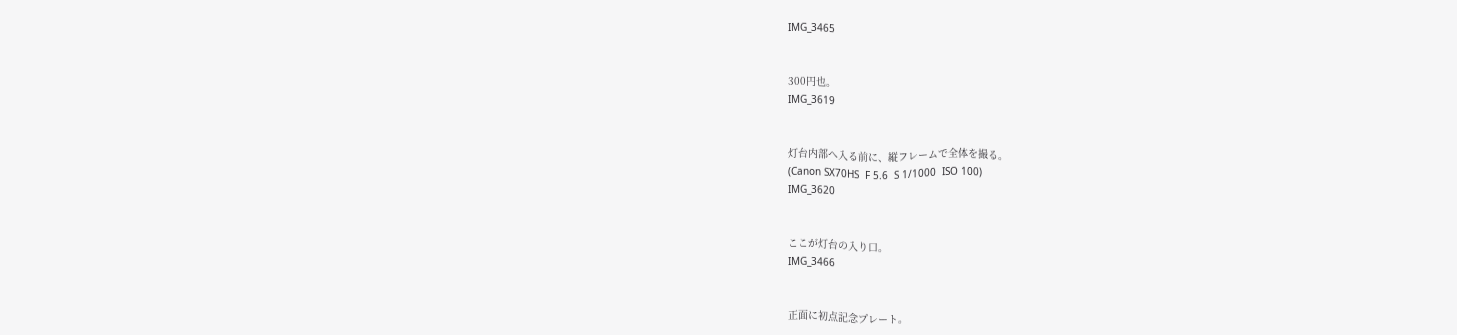IMG_3465


300円也。
IMG_3619


灯台内部へ入る前に、縦フレームで全体を撮る。
(Canon SX70HS  F 5.6  S 1/1000  ISO 100)
IMG_3620


ここが灯台の入り口。
IMG_3466


正面に初点記念プレート。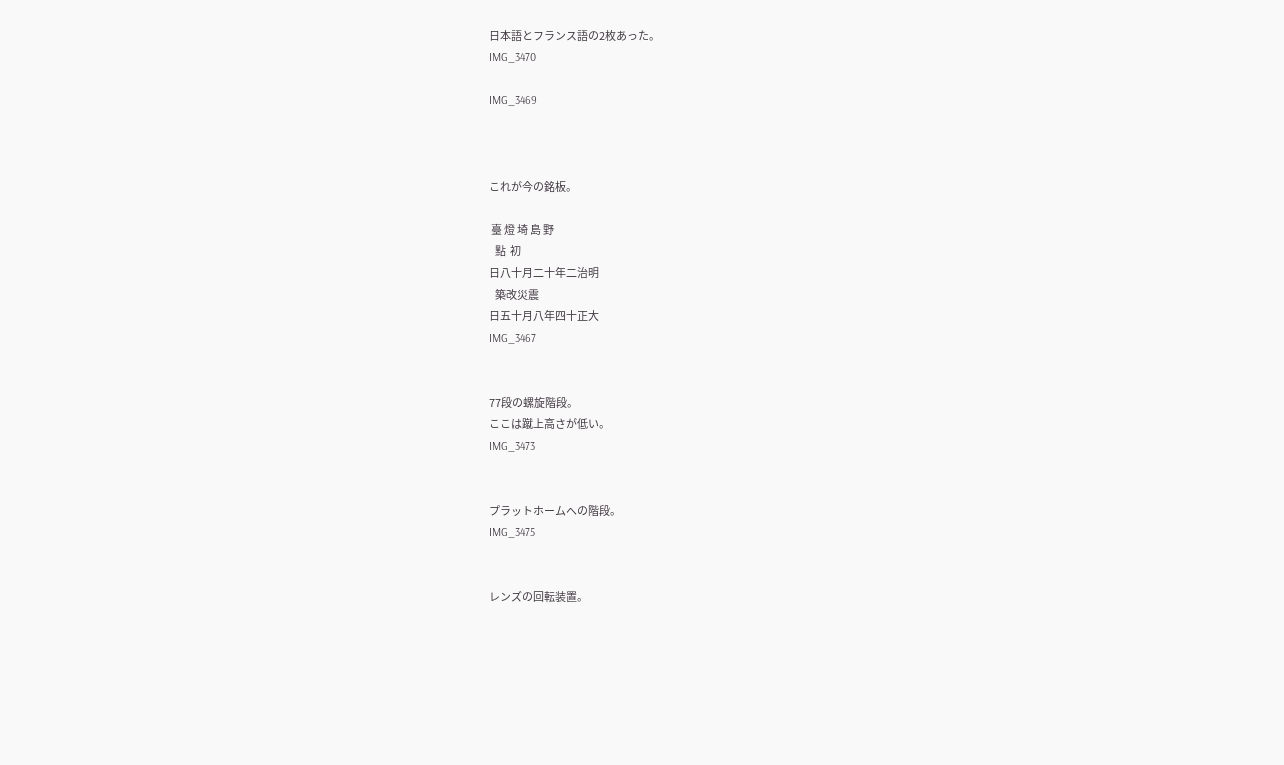日本語とフランス語の2枚あった。
IMG_3470

IMG_3469



これが今の銘板。

 臺 燈 埼 島 野
   點  初
日八十月二十年二治明
   築改災震
日五十月八年四十正大
IMG_3467


77段の螺旋階段。
ここは蹴上高さが低い。
IMG_3473


プラットホームへの階段。
IMG_3475


レンズの回転装置。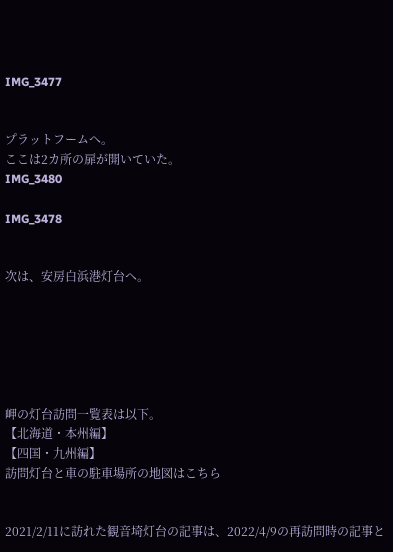IMG_3477


プラットフームへ。
ここは2カ所の扉が開いていた。
IMG_3480

IMG_3478


次は、安房白浜港灯台へ。






岬の灯台訪問一覧表は以下。
【北海道・本州編】
【四国・九州編】
訪問灯台と車の駐車場所の地図はこちら


2021/2/11に訪れた観音埼灯台の記事は、2022/4/9の再訪問時の記事と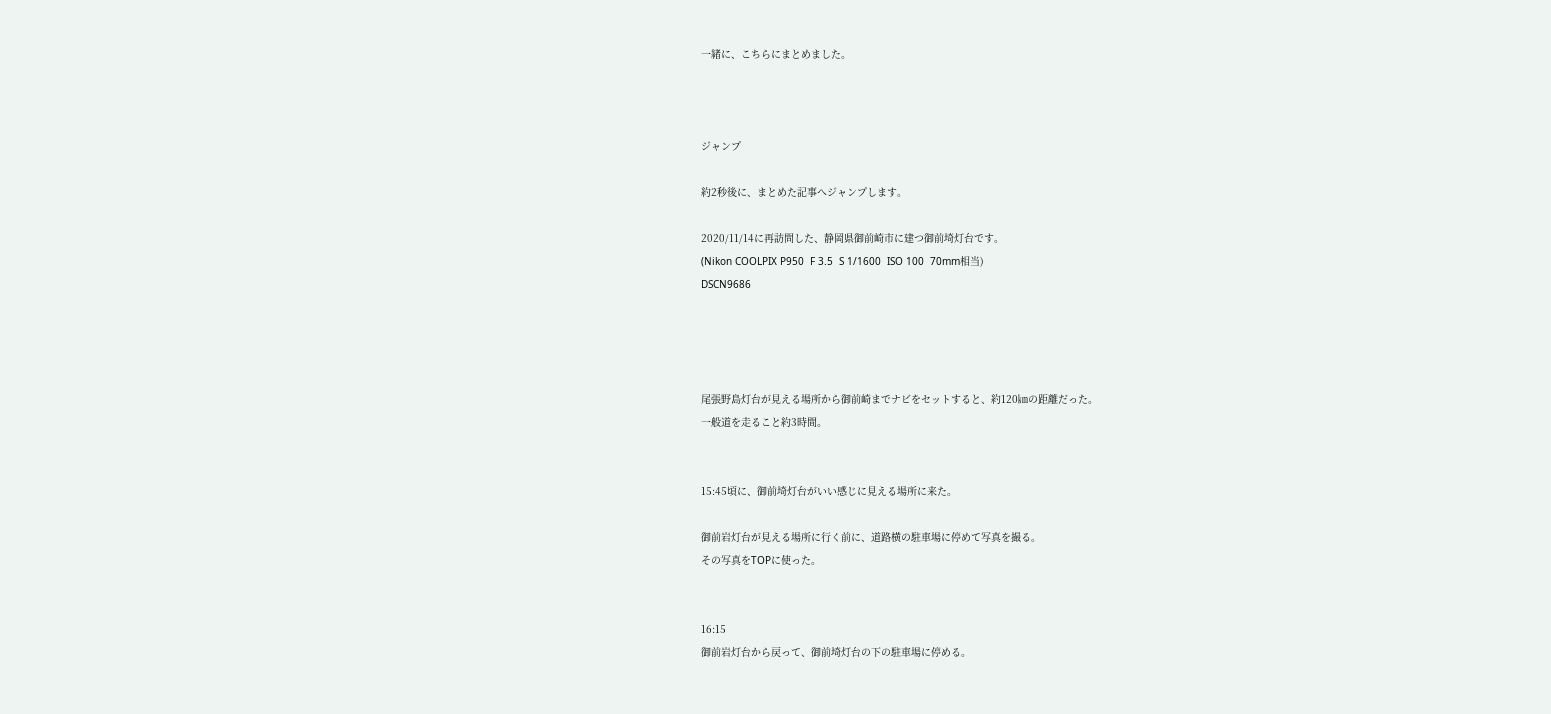一緒に、こちらにまとめました。



ジャンプ

約2秒後に、まとめた記事へジャンプします。

2020/11/14に再訪問した、静岡県御前崎市に建つ御前埼灯台です。
(Nikon COOLPIX P950  F 3.5  S 1/1600  ISO 100  70mm相当)
DSCN9686




尾張野島灯台が見える場所から御前崎までナビをセットすると、約120㎞の距離だった。
一般道を走ること約3時間。


15:45頃に、御前埼灯台がいい感じに見える場所に来た。

御前岩灯台が見える場所に行く前に、道路横の駐車場に停めて写真を撮る。
その写真をTOPに使った。


16:15
御前岩灯台から戻って、御前埼灯台の下の駐車場に停める。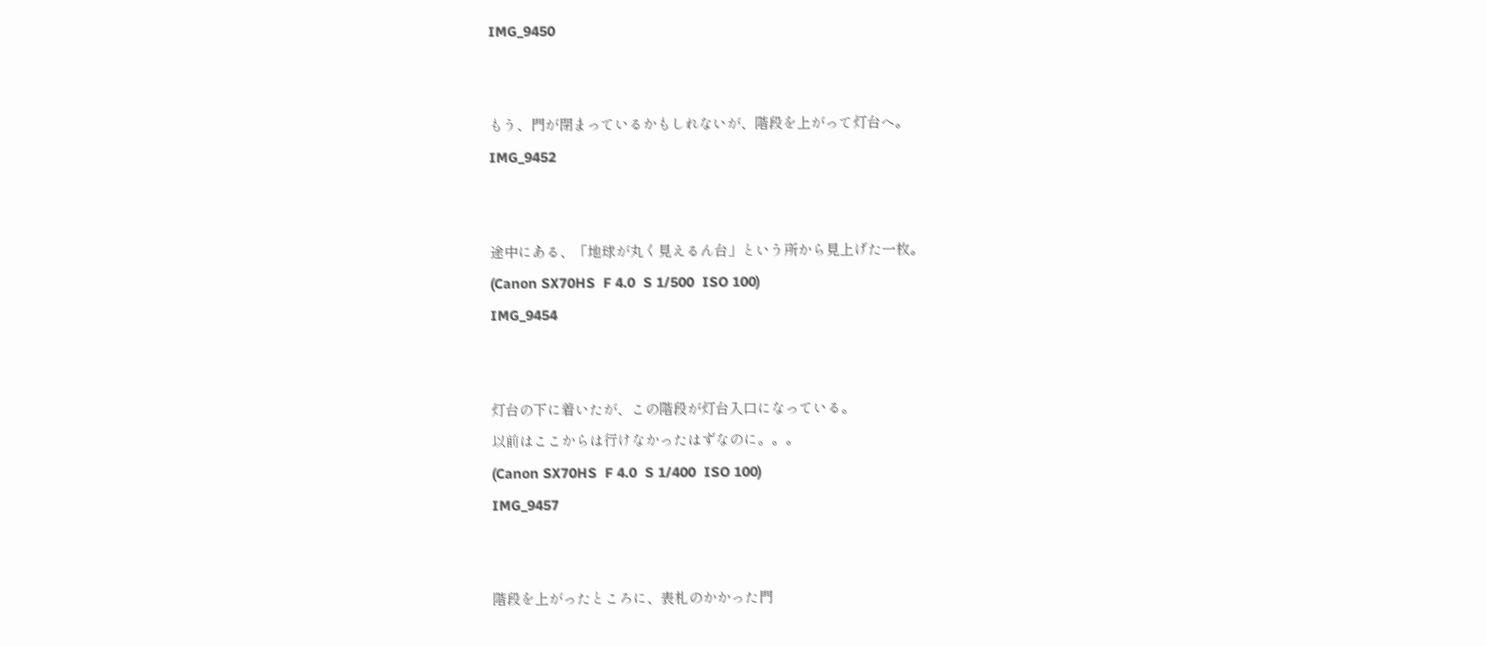IMG_9450


もう、門が閉まっているかもしれないが、階段を上がって灯台へ。
IMG_9452


途中にある、「地球が丸く見えるん台」という所から見上げた一枚。
(Canon SX70HS  F 4.0  S 1/500  ISO 100)
IMG_9454


灯台の下に着いたが、この階段が灯台入口になっている。
以前はここからは行けなかったはずなのに。。。
(Canon SX70HS  F 4.0  S 1/400  ISO 100)
IMG_9457


階段を上がったところに、表札のかかった門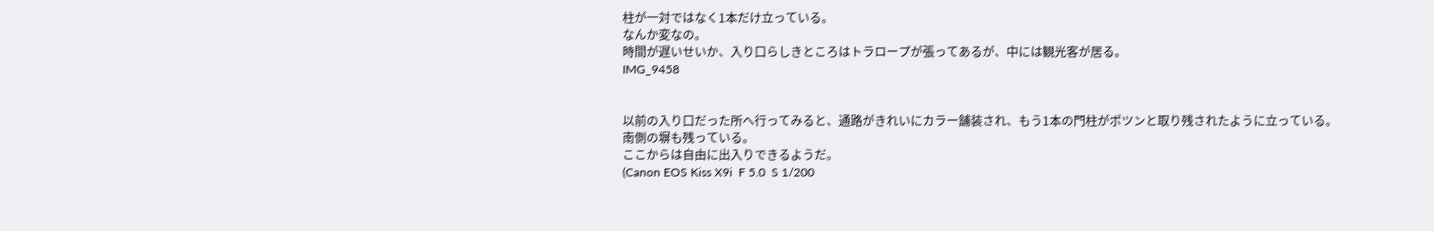柱が一対ではなく1本だけ立っている。
なんか変なの。
時間が遅いせいか、入り口らしきところはトラロープが張ってあるが、中には観光客が居る。
IMG_9458


以前の入り口だった所へ行ってみると、通路がきれいにカラー舗装され、もう1本の門柱がポツンと取り残されたように立っている。
南側の塀も残っている。
ここからは自由に出入りできるようだ。
(Canon EOS Kiss X9i  F 5.0  S 1/200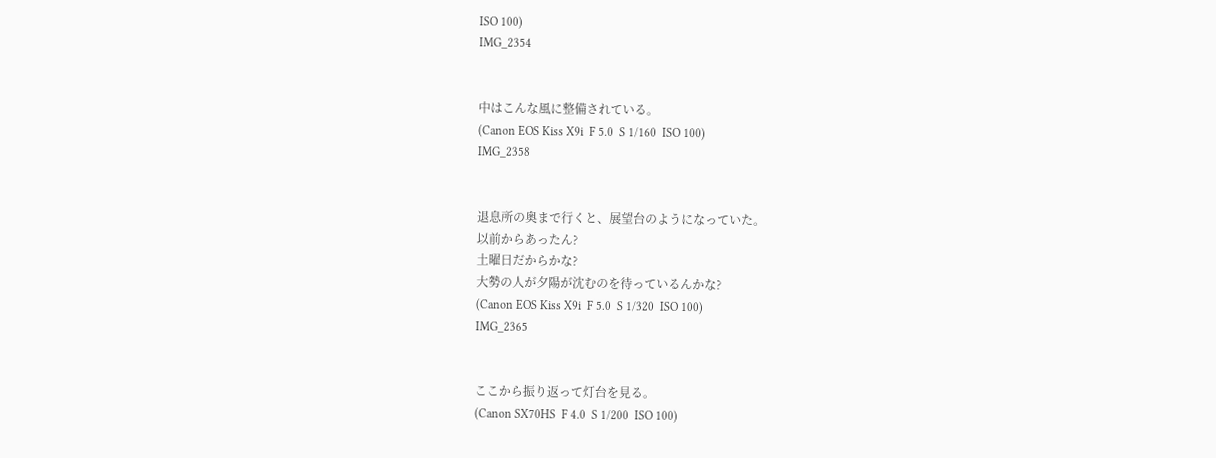ISO 100)
IMG_2354


中はこんな風に整備されている。
(Canon EOS Kiss X9i  F 5.0  S 1/160  ISO 100)
IMG_2358


退息所の奥まで行くと、展望台のようになっていた。
以前からあったん?
土曜日だからかな?
大勢の人が夕陽が沈むのを待っているんかな?
(Canon EOS Kiss X9i  F 5.0  S 1/320  ISO 100)
IMG_2365


ここから振り返って灯台を見る。
(Canon SX70HS  F 4.0  S 1/200  ISO 100)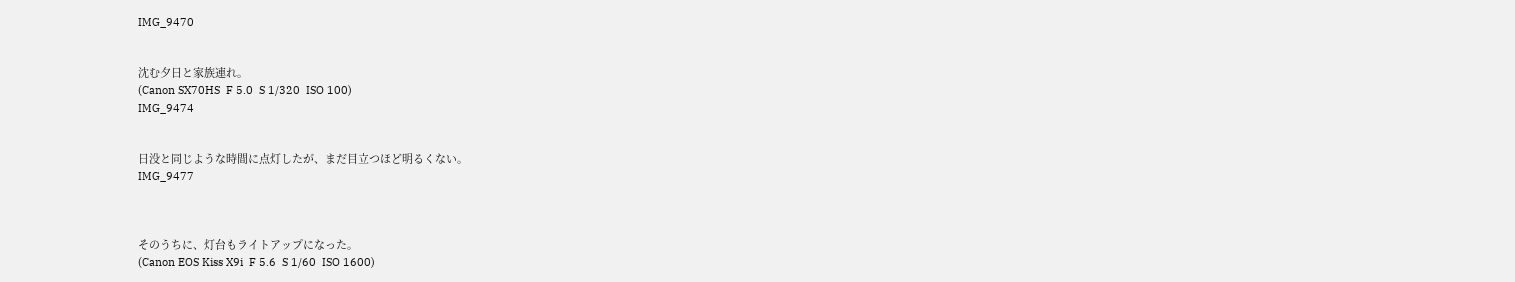IMG_9470


沈む夕日と家族連れ。
(Canon SX70HS  F 5.0  S 1/320  ISO 100)
IMG_9474


日没と同じような時間に点灯したが、まだ目立つほど明るくない。
IMG_9477



そのうちに、灯台もライトアップになった。
(Canon EOS Kiss X9i  F 5.6  S 1/60  ISO 1600)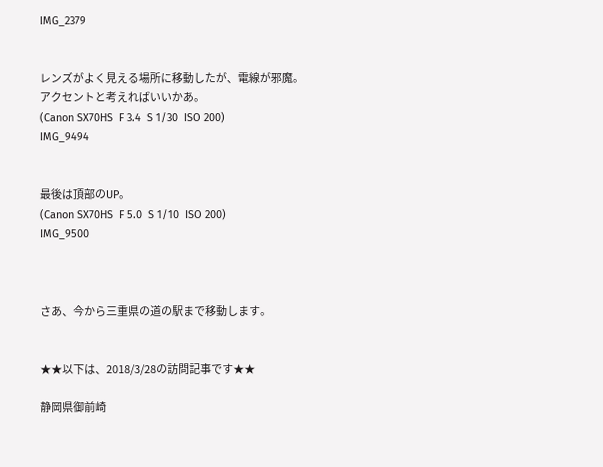IMG_2379


レンズがよく見える場所に移動したが、電線が邪魔。
アクセントと考えればいいかあ。
(Canon SX70HS  F 3.4  S 1/30  ISO 200)
IMG_9494


最後は頂部のUP。
(Canon SX70HS  F 5.0  S 1/10  ISO 200)
IMG_9500



さあ、今から三重県の道の駅まで移動します。


★★以下は、2018/3/28の訪問記事です★★

静岡県御前崎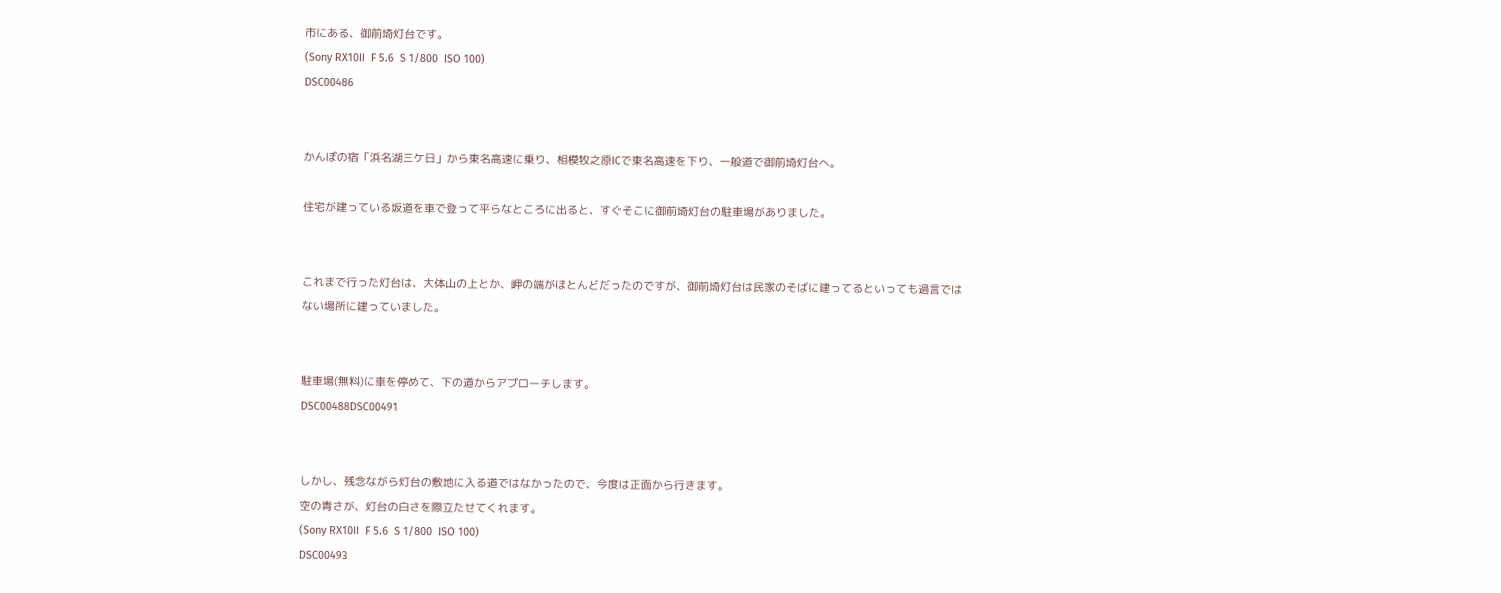市にある、御前埼灯台です。
(Sony RX10Ⅱ  F 5.6  S 1/800  ISO 100)
DSC00486


かんぽの宿「浜名湖三ケ日」から東名高速に乗り、相模牧之原ICで東名高速を下り、一般道で御前埼灯台へ。

住宅が建っている坂道を車で登って平らなところに出ると、すぐそこに御前埼灯台の駐車場がありました。


これまで行った灯台は、大体山の上とか、岬の端がほとんどだったのですが、御前埼灯台は民家のそばに建ってるといっても過言ではない場所に建っていました。


駐車場(無料)に車を停めて、下の道からアプローチします。
DSC00488DSC00491


しかし、残念ながら灯台の敷地に入る道ではなかったので、今度は正面から行きます。
空の青さが、灯台の白さを際立たせてくれます。
(Sony RX10Ⅱ  F 5.6  S 1/800  ISO 100)
DSC00493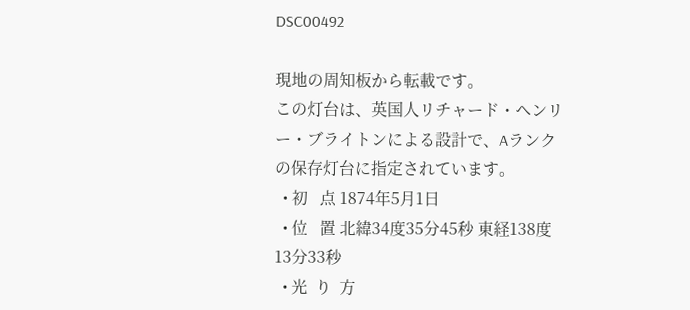DSC00492

現地の周知板から転載です。
この灯台は、英国人リチャード・ヘンリー・ブライトンによる設計で、Aランクの保存灯台に指定されています。
  • 初   点 1874年5月1日
  • 位   置 北緯34度35分45秒 東経138度13分33秒
  • 光  り  方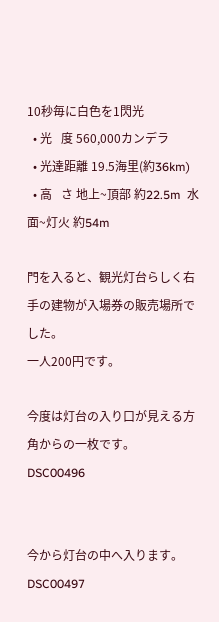10秒毎に白色を1閃光
  • 光   度 560,000カンデラ
  • 光達距離 19.5海里(約36km)
  • 高   さ 地上~頂部 約22.5m  水面~灯火 約54m

門を入ると、観光灯台らしく右手の建物が入場券の販売場所でした。
一人200円です。

今度は灯台の入り口が見える方角からの一枚です。
DSC00496


今から灯台の中へ入ります。
DSC00497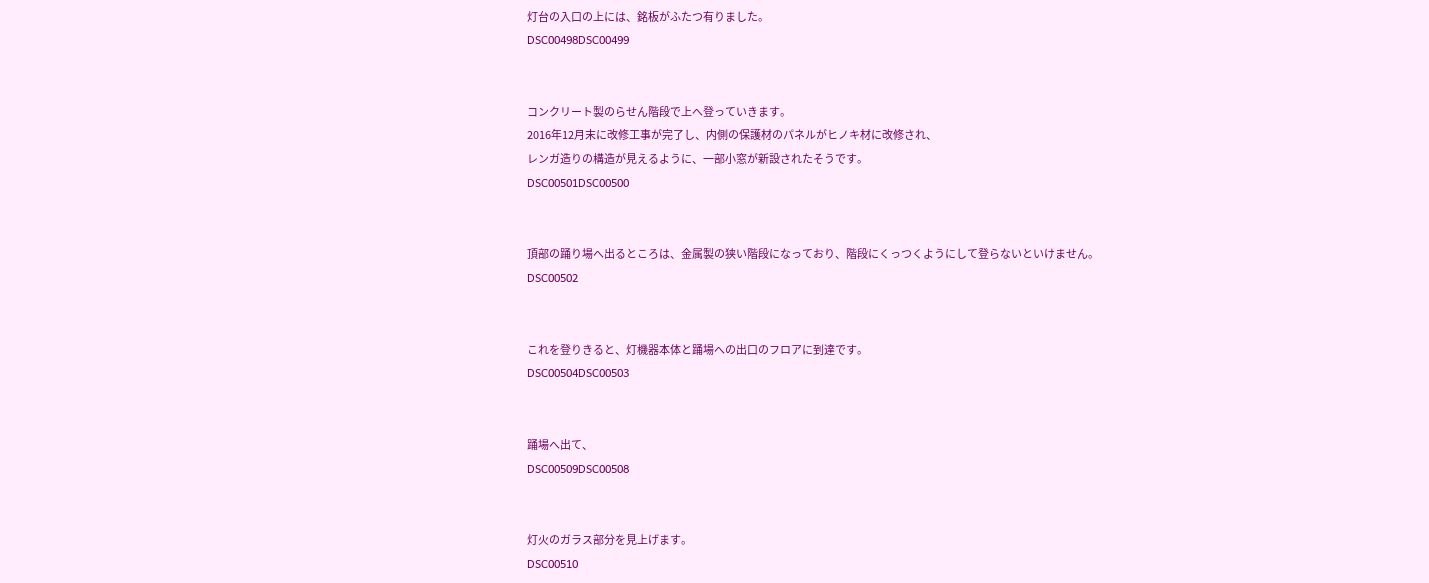灯台の入口の上には、銘板がふたつ有りました。
DSC00498DSC00499


コンクリート製のらせん階段で上へ登っていきます。
2016年12月末に改修工事が完了し、内側の保護材のパネルがヒノキ材に改修され、
レンガ造りの構造が見えるように、一部小窓が新設されたそうです。
DSC00501DSC00500


頂部の踊り場へ出るところは、金属製の狭い階段になっており、階段にくっつくようにして登らないといけません。
DSC00502


これを登りきると、灯機器本体と踊場への出口のフロアに到達です。
DSC00504DSC00503


踊場へ出て、
DSC00509DSC00508


灯火のガラス部分を見上げます。
DSC00510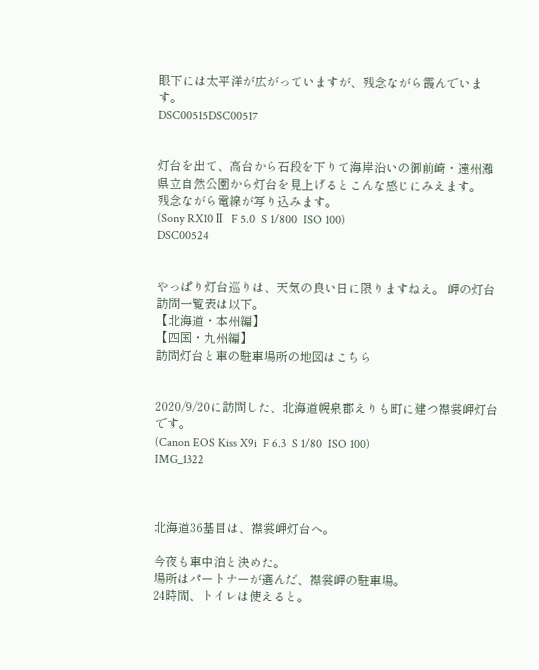眼下には太平洋が広がっていますが、残念ながら霞んでいます。
DSC00515DSC00517


灯台を出て、高台から石段を下りて海岸沿いの御前崎・遠州灘県立自然公園から灯台を見上げるとこんな感じにみえます。
残念ながら電線が写り込みます。
(Sony RX10Ⅱ  F 5.0  S 1/800  ISO 100)
DSC00524


やっぱり灯台巡りは、天気の良い日に限りますねえ。 岬の灯台訪問一覧表は以下。
【北海道・本州編】
【四国・九州編】
訪問灯台と車の駐車場所の地図はこちら


2020/9/20に訪問した、北海道幌泉郡えりも町に建つ襟裳岬灯台です。
(Canon EOS Kiss X9i  F 6.3  S 1/80  ISO 100)
IMG_1322



北海道36基目は、襟裳岬灯台へ。

今夜も車中泊と決めた。
場所はパートナーが選んだ、襟裳岬の駐車場。
24時間、トイレは使えると。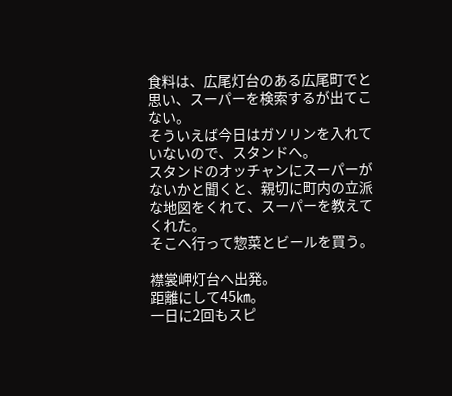食料は、広尾灯台のある広尾町でと思い、スーパーを検索するが出てこない。
そういえば今日はガソリンを入れていないので、スタンドへ。
スタンドのオッチャンにスーパーがないかと聞くと、親切に町内の立派な地図をくれて、スーパーを教えてくれた。
そこへ行って惣菜とビールを買う。

襟裳岬灯台へ出発。
距離にして45㎞。
一日に2回もスピ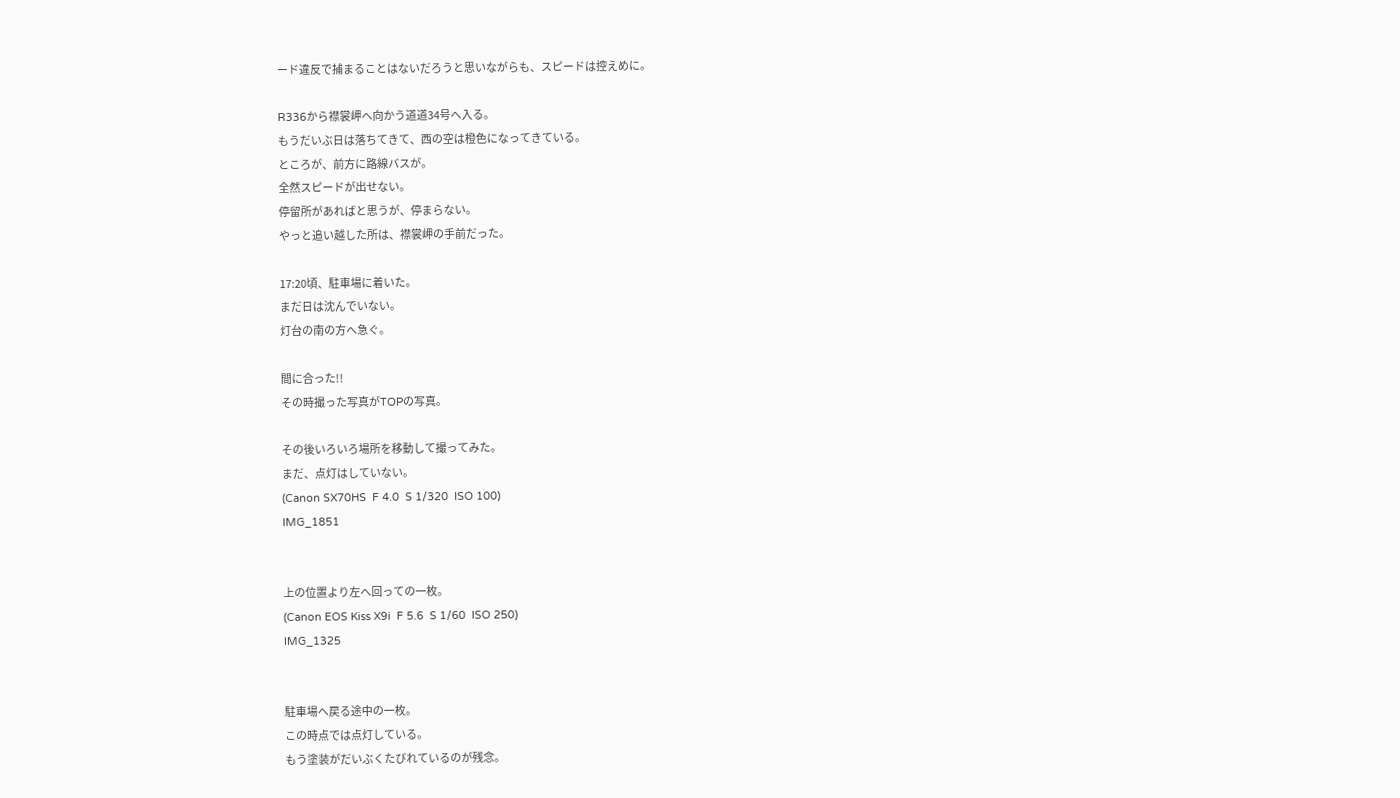ード違反で捕まることはないだろうと思いながらも、スピードは控えめに。

R336から襟裳岬へ向かう道道34号へ入る。
もうだいぶ日は落ちてきて、西の空は橙色になってきている。
ところが、前方に路線バスが。
全然スピードが出せない。
停留所があればと思うが、停まらない。
やっと追い越した所は、襟裳岬の手前だった。

17:20頃、駐車場に着いた。
まだ日は沈んでいない。
灯台の南の方へ急ぐ。

間に合った!!
その時撮った写真がTOPの写真。

その後いろいろ場所を移動して撮ってみた。
まだ、点灯はしていない。
(Canon SX70HS  F 4.0  S 1/320  ISO 100)
IMG_1851


上の位置より左へ回っての一枚。
(Canon EOS Kiss X9i  F 5.6  S 1/60  ISO 250)
IMG_1325


駐車場へ戻る途中の一枚。
この時点では点灯している。
もう塗装がだいぶくたびれているのが残念。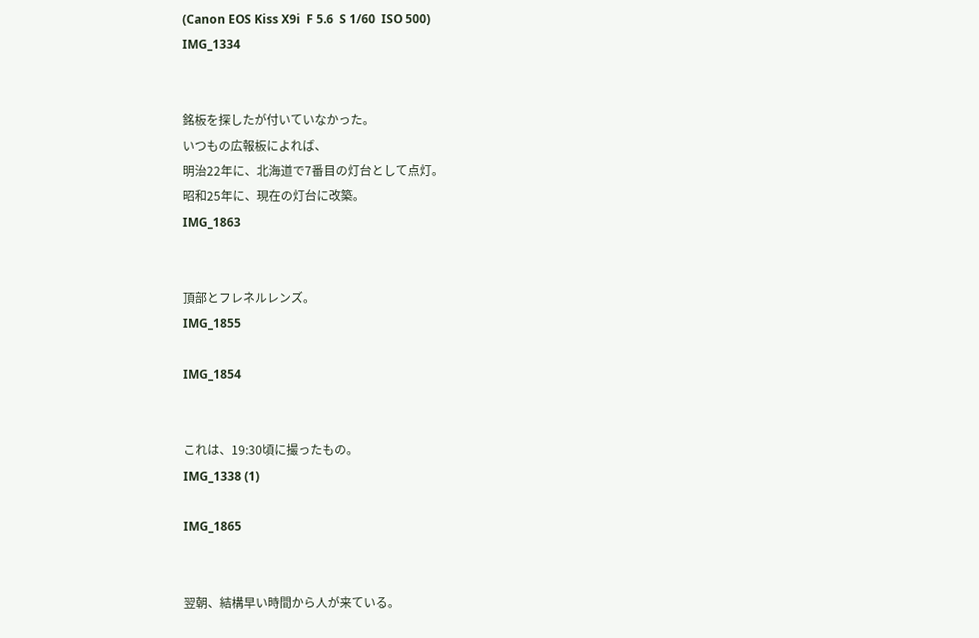(Canon EOS Kiss X9i  F 5.6  S 1/60  ISO 500)
IMG_1334


銘板を探したが付いていなかった。
いつもの広報板によれば、
明治22年に、北海道で7番目の灯台として点灯。
昭和25年に、現在の灯台に改築。
IMG_1863


頂部とフレネルレンズ。
IMG_1855

IMG_1854


これは、19:30頃に撮ったもの。
IMG_1338 (1)

IMG_1865


翌朝、結構早い時間から人が来ている。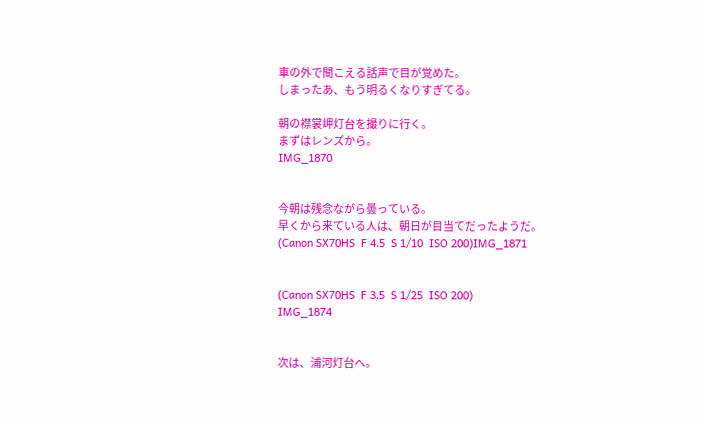車の外で聞こえる話声で目が覚めた。
しまったあ、もう明るくなりすぎてる。

朝の襟裳岬灯台を撮りに行く。
まずはレンズから。
IMG_1870


今朝は残念ながら曇っている。
早くから来ている人は、朝日が目当てだったようだ。
(Canon SX70HS  F 4.5  S 1/10  ISO 200)IMG_1871


(Canon SX70HS  F 3.5  S 1/25  ISO 200)
IMG_1874


次は、浦河灯台へ。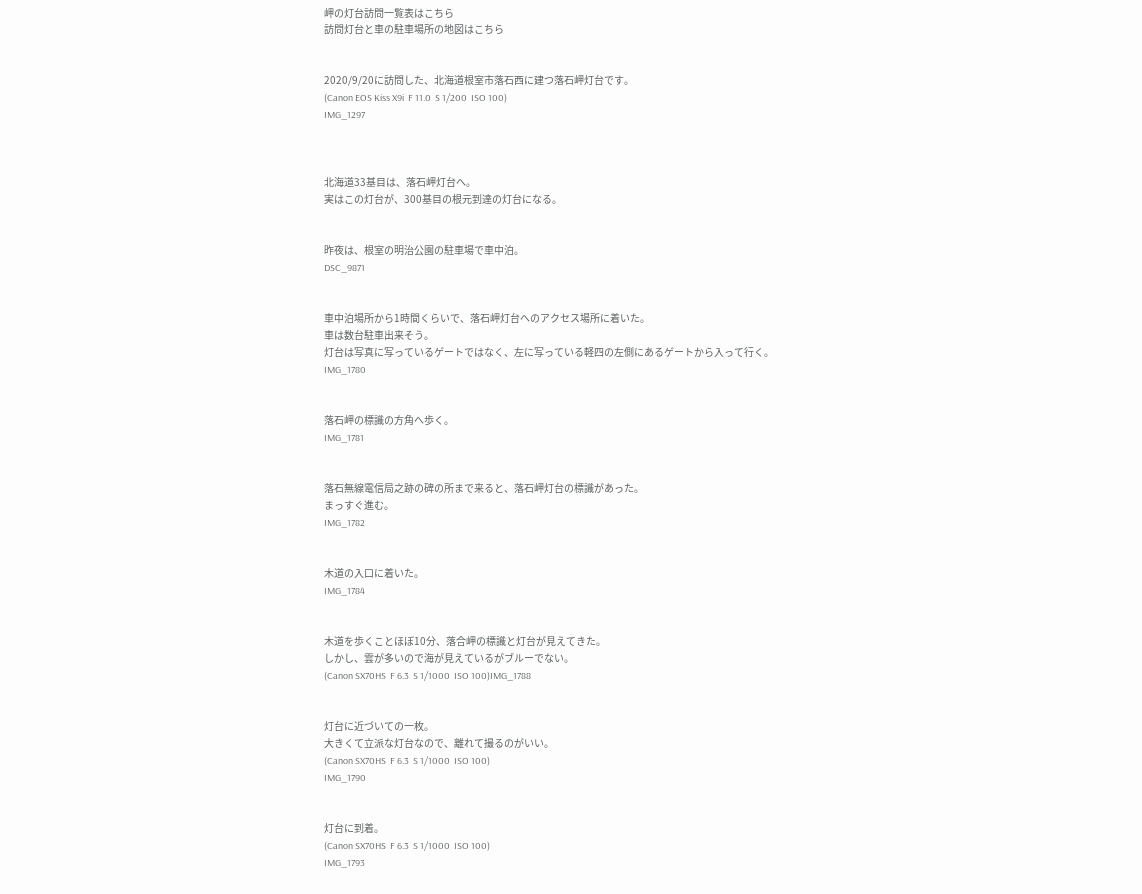岬の灯台訪問一覧表はこちら
訪問灯台と車の駐車場所の地図はこちら


2020/9/20に訪問した、北海道根室市落石西に建つ落石岬灯台です。
(Canon EOS Kiss X9i  F 11.0  S 1/200  ISO 100)
IMG_1297



北海道33基目は、落石岬灯台へ。
実はこの灯台が、300基目の根元到達の灯台になる。


昨夜は、根室の明治公園の駐車場で車中泊。
DSC_9871


車中泊場所から1時間くらいで、落石岬灯台へのアクセス場所に着いた。
車は数台駐車出来そう。
灯台は写真に写っているゲートではなく、左に写っている軽四の左側にあるゲートから入って行く。
IMG_1780


落石岬の標識の方角へ歩く。
IMG_1781


落石無線電信局之跡の碑の所まで来ると、落石岬灯台の標識があった。
まっすぐ進む。
IMG_1782


木道の入口に着いた。
IMG_1784


木道を歩くことほぼ10分、落合岬の標識と灯台が見えてきた。
しかし、雲が多いので海が見えているがブルーでない。
(Canon SX70HS  F 6.3  S 1/1000  ISO 100)IMG_1788


灯台に近づいての一枚。
大きくて立派な灯台なので、離れて撮るのがいい。
(Canon SX70HS  F 6.3  S 1/1000  ISO 100)
IMG_1790


灯台に到着。
(Canon SX70HS  F 6.3  S 1/1000  ISO 100)
IMG_1793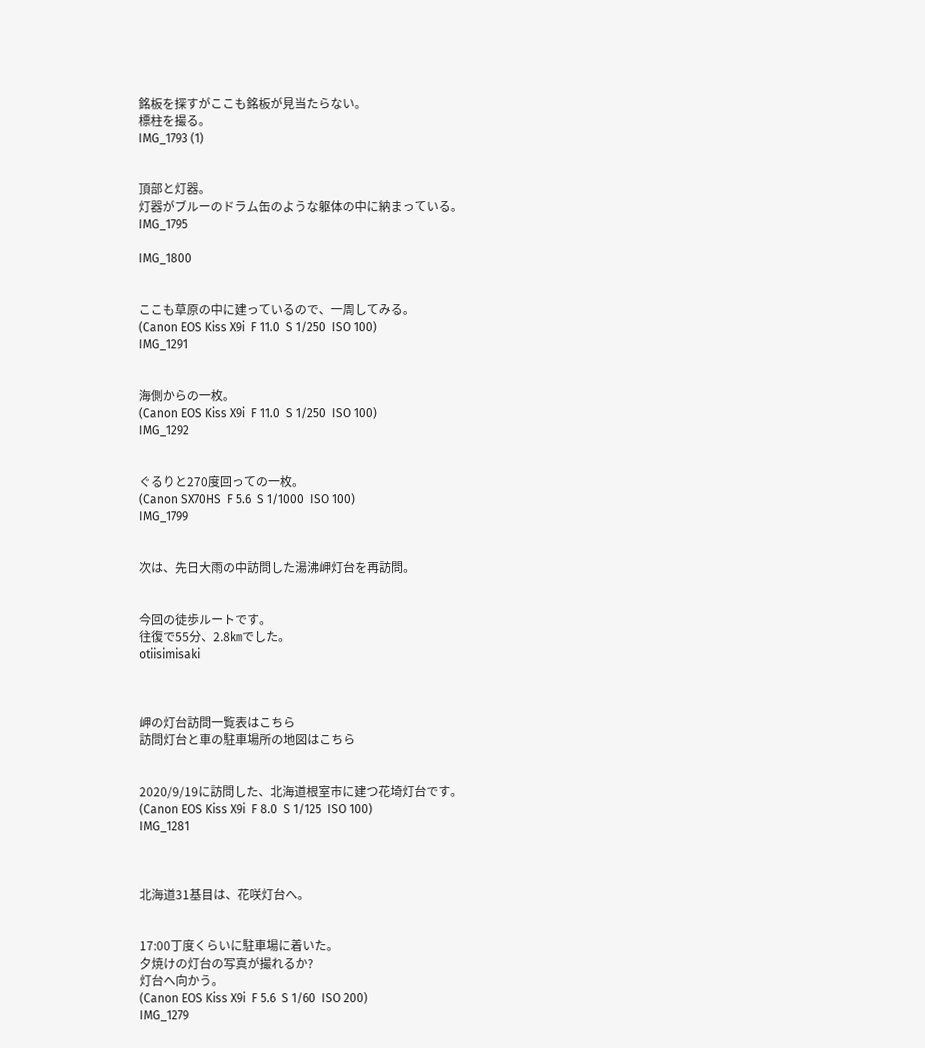銘板を探すがここも銘板が見当たらない。
標柱を撮る。
IMG_1793 (1)


頂部と灯器。
灯器がブルーのドラム缶のような躯体の中に納まっている。
IMG_1795

IMG_1800


ここも草原の中に建っているので、一周してみる。
(Canon EOS Kiss X9i  F 11.0  S 1/250  ISO 100)
IMG_1291


海側からの一枚。
(Canon EOS Kiss X9i  F 11.0  S 1/250  ISO 100)
IMG_1292


ぐるりと270度回っての一枚。
(Canon SX70HS  F 5.6  S 1/1000  ISO 100)
IMG_1799


次は、先日大雨の中訪問した湯沸岬灯台を再訪問。


今回の徒歩ルートです。
往復で55分、2.8㎞でした。
otiisimisaki



岬の灯台訪問一覧表はこちら
訪問灯台と車の駐車場所の地図はこちら


2020/9/19に訪問した、北海道根室市に建つ花埼灯台です。
(Canon EOS Kiss X9i  F 8.0  S 1/125  ISO 100)
IMG_1281



北海道31基目は、花咲灯台へ。


17:00丁度くらいに駐車場に着いた。
夕焼けの灯台の写真が撮れるか?
灯台へ向かう。
(Canon EOS Kiss X9i  F 5.6  S 1/60  ISO 200)
IMG_1279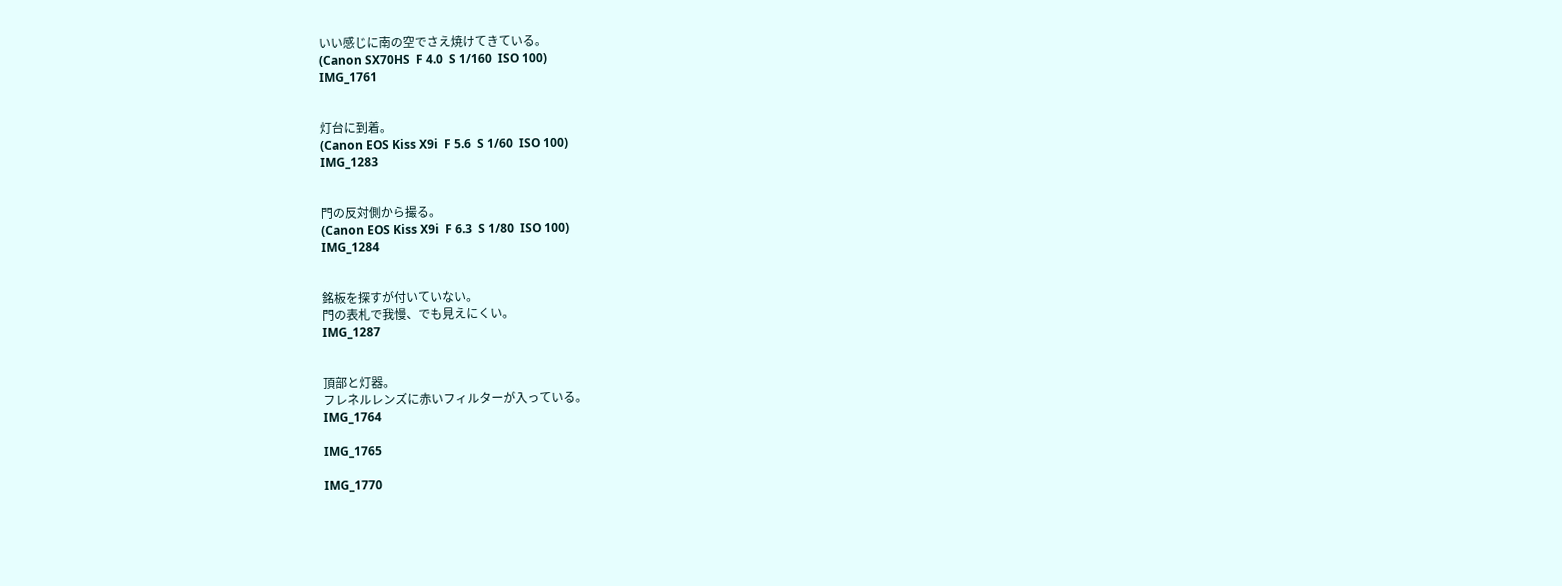いい感じに南の空でさえ焼けてきている。
(Canon SX70HS  F 4.0  S 1/160  ISO 100)
IMG_1761


灯台に到着。
(Canon EOS Kiss X9i  F 5.6  S 1/60  ISO 100)
IMG_1283


門の反対側から撮る。
(Canon EOS Kiss X9i  F 6.3  S 1/80  ISO 100)
IMG_1284


銘板を探すが付いていない。
門の表札で我慢、でも見えにくい。
IMG_1287


頂部と灯器。
フレネルレンズに赤いフィルターが入っている。
IMG_1764

IMG_1765

IMG_1770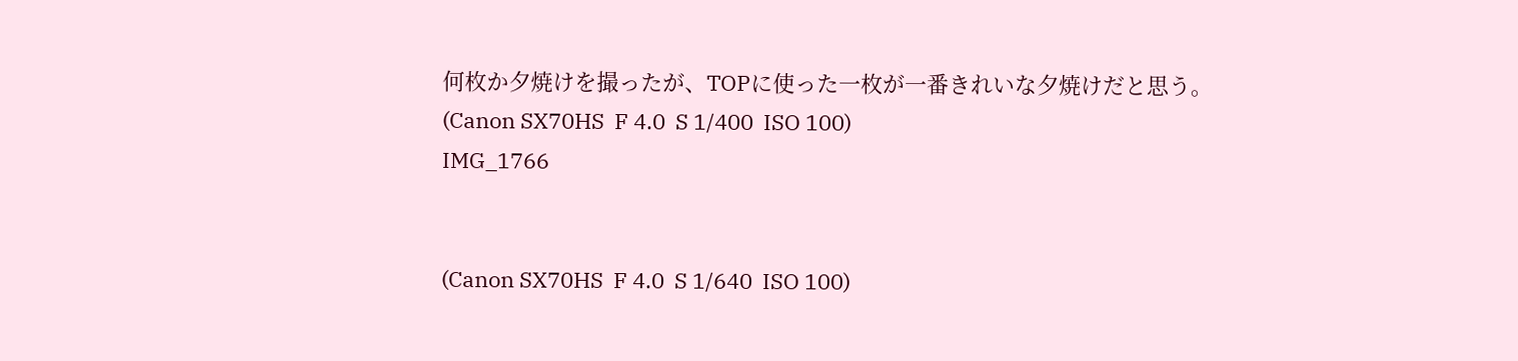何枚か夕焼けを撮ったが、TOPに使った一枚が一番きれいな夕焼けだと思う。
(Canon SX70HS  F 4.0  S 1/400  ISO 100)
IMG_1766


(Canon SX70HS  F 4.0  S 1/640  ISO 100)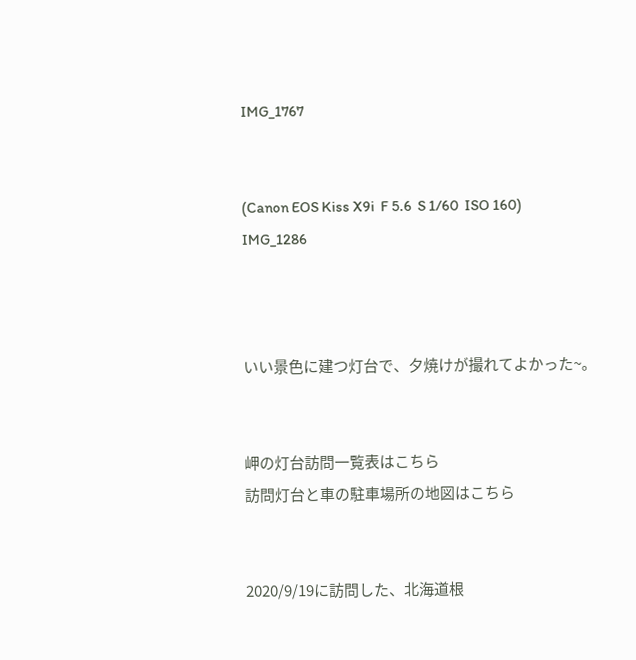IMG_1767


(Canon EOS Kiss X9i  F 5.6  S 1/60  ISO 160)
IMG_1286



いい景色に建つ灯台で、夕焼けが撮れてよかった~。


岬の灯台訪問一覧表はこちら
訪問灯台と車の駐車場所の地図はこちら


2020/9/19に訪問した、北海道根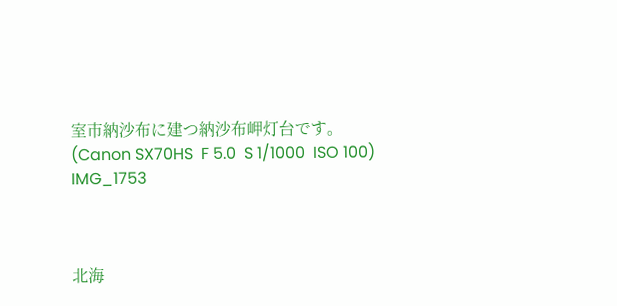室市納沙布に建つ納沙布岬灯台です。
(Canon SX70HS  F 5.0  S 1/1000  ISO 100)
IMG_1753



北海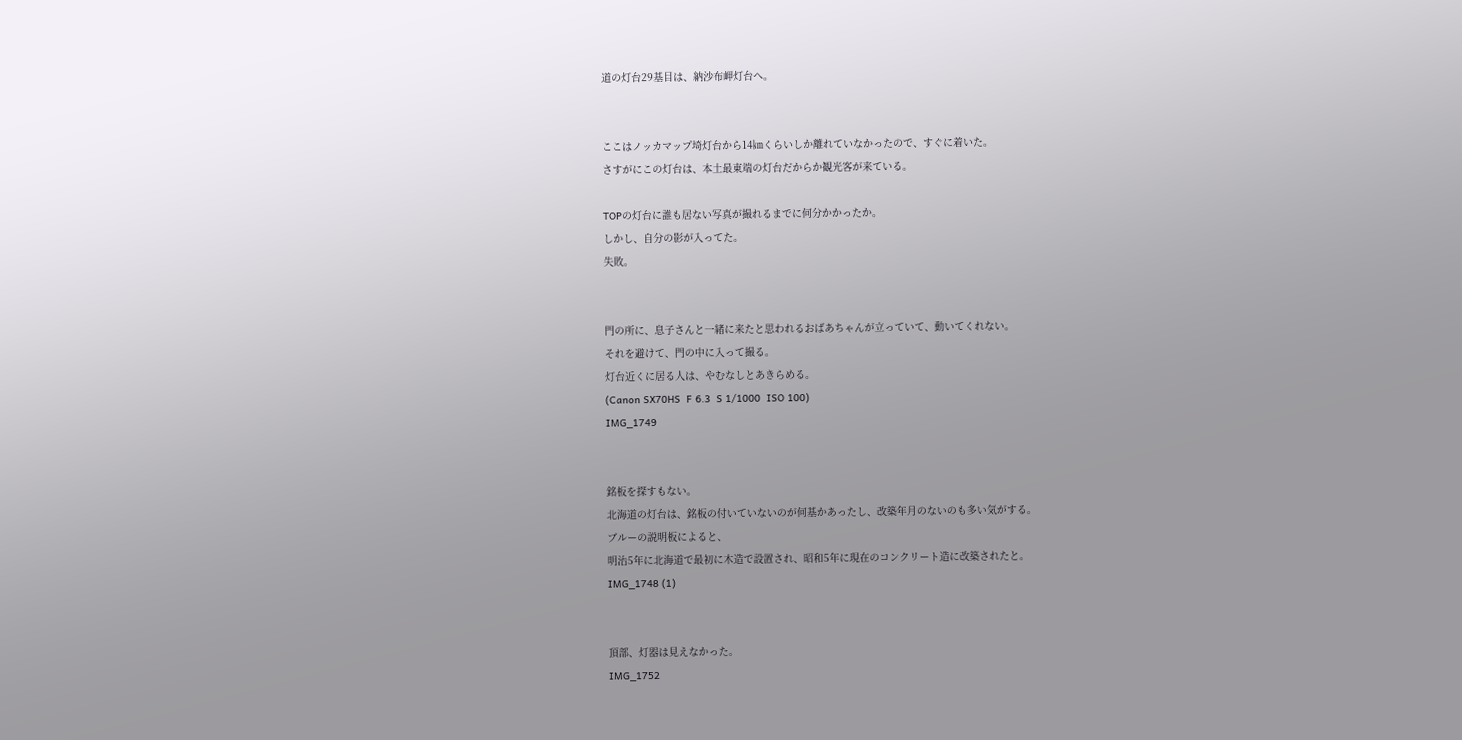道の灯台29基目は、納沙布岬灯台へ。


ここはノッカマップ埼灯台から14㎞くらいしか離れていなかったので、すぐに着いた。
さすがにこの灯台は、本土最東端の灯台だからか観光客が来ている。

TOPの灯台に誰も居ない写真が撮れるまでに何分かかったか。
しかし、自分の影が入ってた。
失敗。


門の所に、息子さんと一緒に来たと思われるおばあちゃんが立っていて、動いてくれない。
それを避けて、門の中に入って撮る。
灯台近くに居る人は、やむなしとあきらめる。
(Canon SX70HS  F 6.3  S 1/1000  ISO 100)
IMG_1749


銘板を探すもない。
北海道の灯台は、銘板の付いていないのが何基かあったし、改築年月のないのも多い気がする。
ブルーの説明板によると、
明治5年に北海道で最初に木造で設置され、昭和5年に現在のコンクリート造に改築されたと。
IMG_1748 (1)


頂部、灯器は見えなかった。
IMG_1752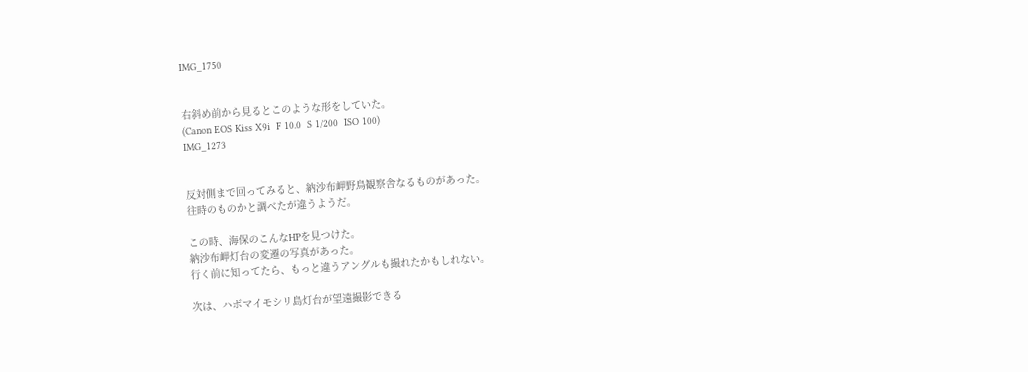IMG_1750


右斜め前から見るとこのような形をしていた。
(Canon EOS Kiss X9i  F 10.0  S 1/200  ISO 100)
IMG_1273


反対側まで回ってみると、納沙布岬野鳥観察舎なるものがあった。
往時のものかと調べたが違うようだ。

この時、海保のこんなHPを見つけた。
納沙布岬灯台の変遷の写真があった。
行く前に知ってたら、もっと違うアングルも撮れたかもしれない。

次は、ハボマイモシリ島灯台が望遠撮影できる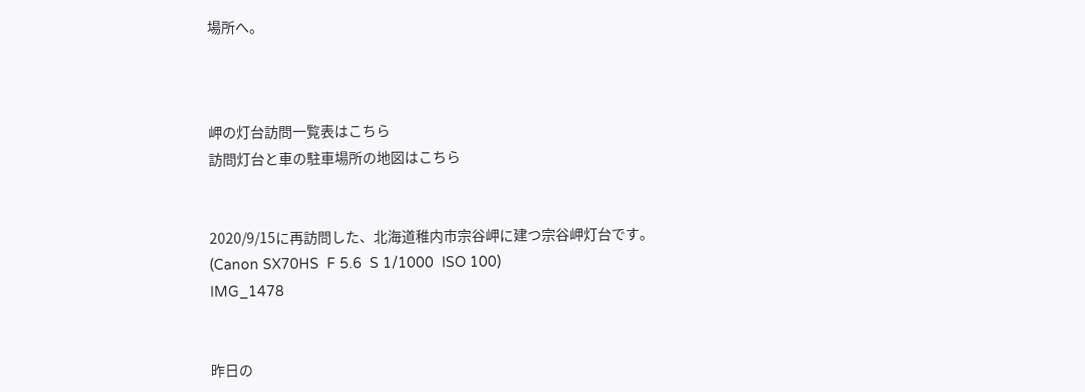場所へ。



岬の灯台訪問一覧表はこちら
訪問灯台と車の駐車場所の地図はこちら


2020/9/15に再訪問した、北海道稚内市宗谷岬に建つ宗谷岬灯台です。
(Canon SX70HS  F 5.6  S 1/1000  ISO 100)
IMG_1478


昨日の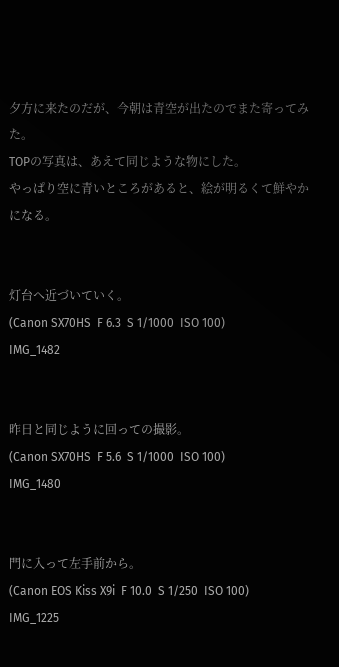夕方に来たのだが、今朝は青空が出たのでまた寄ってみた。
TOPの写真は、あえて同じような物にした。
やっぱり空に青いところがあると、絵が明るくて鮮やかになる。


灯台へ近づいていく。
(Canon SX70HS  F 6.3  S 1/1000  ISO 100)
IMG_1482


昨日と同じように回っての撮影。
(Canon SX70HS  F 5.6  S 1/1000  ISO 100)
IMG_1480


門に入って左手前から。
(Canon EOS Kiss X9i  F 10.0  S 1/250  ISO 100)
IMG_1225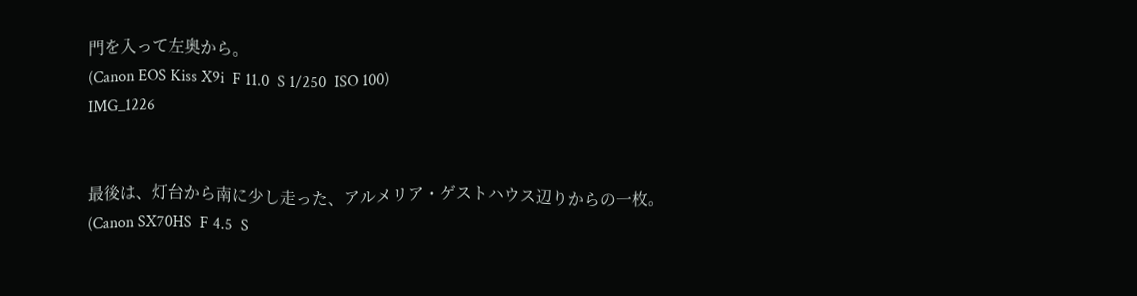門を入って左奥から。
(Canon EOS Kiss X9i  F 11.0  S 1/250  ISO 100)
IMG_1226


最後は、灯台から南に少し走った、アルメリア・ゲストハウス辺りからの一枚。
(Canon SX70HS  F 4.5  S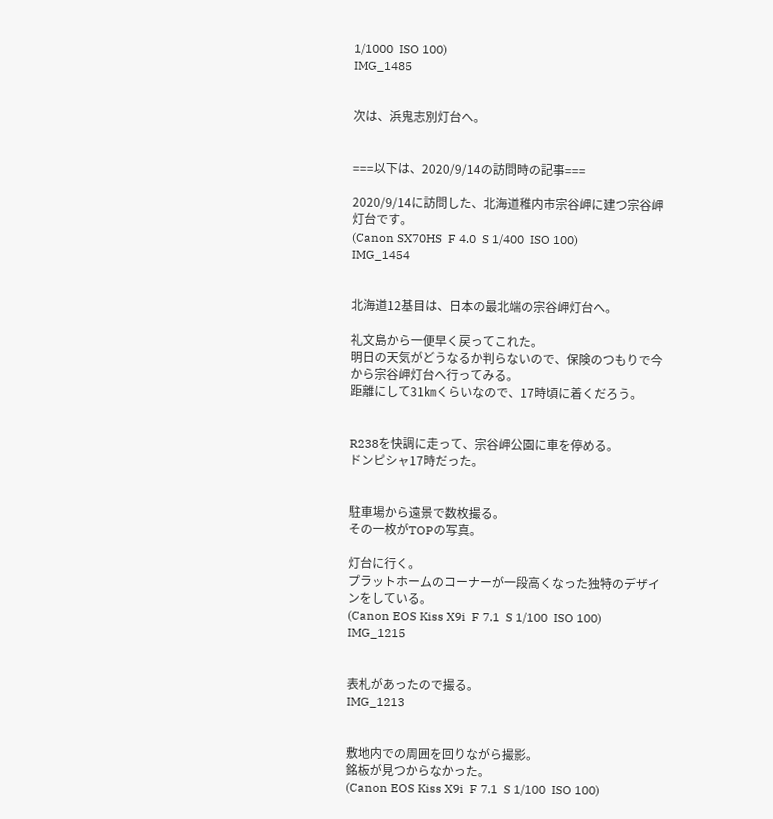1/1000  ISO 100)
IMG_1485


次は、浜鬼志別灯台へ。


===以下は、2020/9/14の訪問時の記事===

2020/9/14に訪問した、北海道稚内市宗谷岬に建つ宗谷岬灯台です。
(Canon SX70HS  F 4.0  S 1/400  ISO 100)
IMG_1454


北海道12基目は、日本の最北端の宗谷岬灯台へ。

礼文島から一便早く戻ってこれた。
明日の天気がどうなるか判らないので、保険のつもりで今から宗谷岬灯台へ行ってみる。
距離にして31㎞くらいなので、17時頃に着くだろう。


R238を快調に走って、宗谷岬公園に車を停める。
ドンピシャ17時だった。


駐車場から遠景で数枚撮る。
その一枚がTOPの写真。

灯台に行く。
プラットホームのコーナーが一段高くなった独特のデザインをしている。
(Canon EOS Kiss X9i  F 7.1  S 1/100  ISO 100)
IMG_1215


表札があったので撮る。
IMG_1213


敷地内での周囲を回りながら撮影。
銘板が見つからなかった。
(Canon EOS Kiss X9i  F 7.1  S 1/100  ISO 100)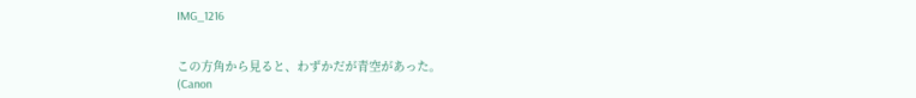IMG_1216


この方角から見ると、わずかだが青空があった。
(Canon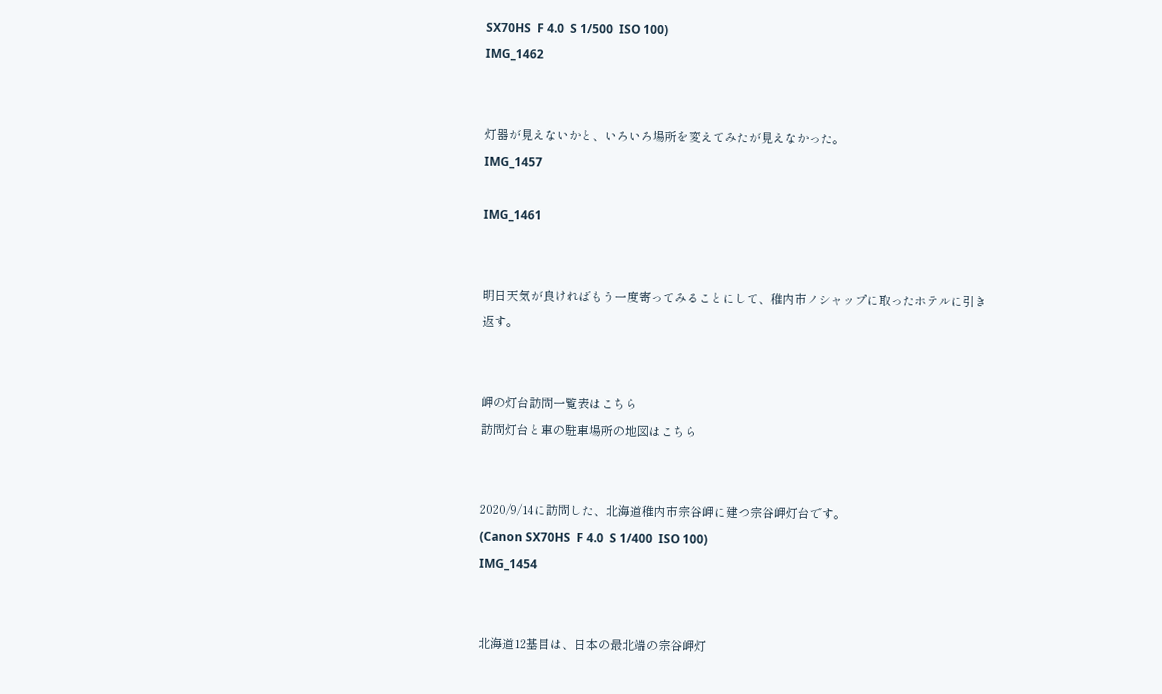SX70HS  F 4.0  S 1/500  ISO 100)
IMG_1462


灯器が見えないかと、いろいろ場所を変えてみたが見えなかった。
IMG_1457

IMG_1461


明日天気が良ければもう一度寄ってみることにして、稚内市ノシャップに取ったホテルに引き返す。


岬の灯台訪問一覧表はこちら
訪問灯台と車の駐車場所の地図はこちら


2020/9/14に訪問した、北海道稚内市宗谷岬に建つ宗谷岬灯台です。
(Canon SX70HS  F 4.0  S 1/400  ISO 100)
IMG_1454


北海道12基目は、日本の最北端の宗谷岬灯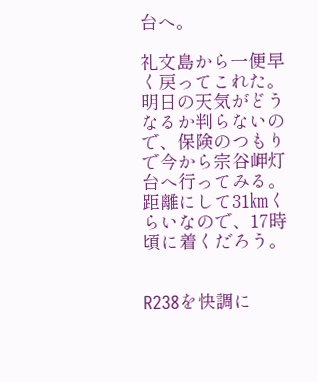台へ。

礼文島から一便早く戻ってこれた。
明日の天気がどうなるか判らないので、保険のつもりで今から宗谷岬灯台へ行ってみる。
距離にして31㎞くらいなので、17時頃に着くだろう。


R238を快調に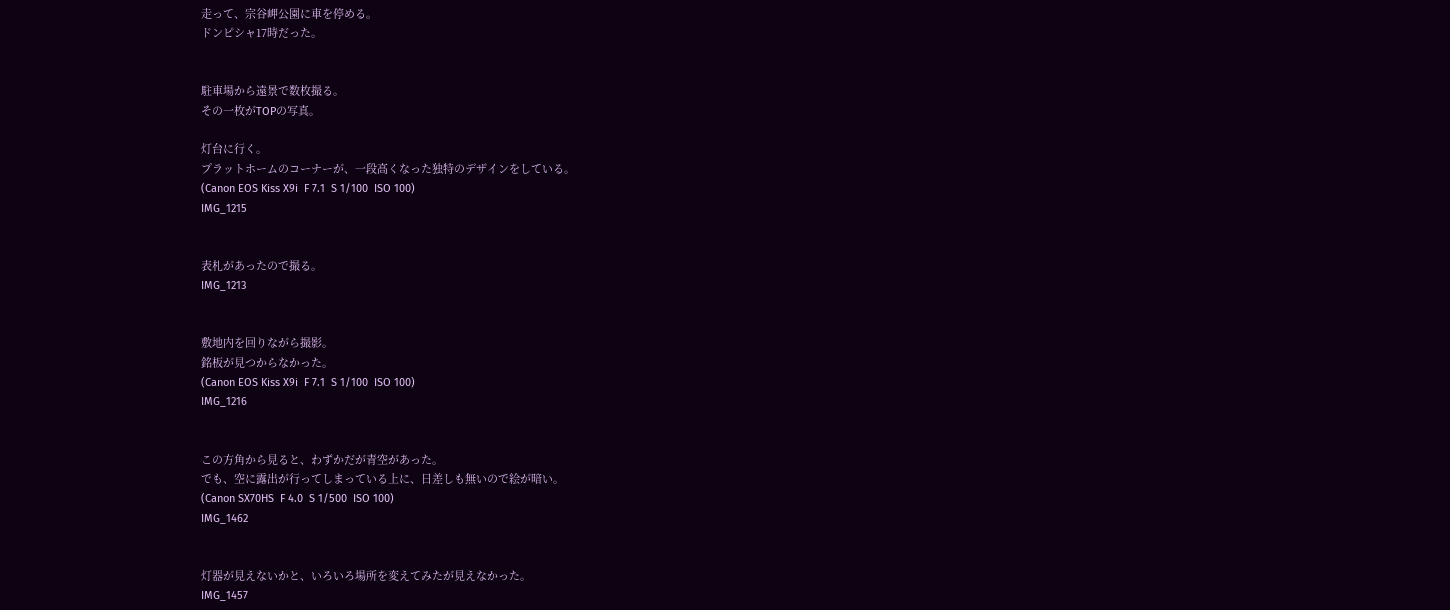走って、宗谷岬公園に車を停める。
ドンピシャ17時だった。


駐車場から遠景で数枚撮る。
その一枚がTOPの写真。

灯台に行く。
プラットホームのコーナーが、一段高くなった独特のデザインをしている。
(Canon EOS Kiss X9i  F 7.1  S 1/100  ISO 100)
IMG_1215


表札があったので撮る。
IMG_1213


敷地内を回りながら撮影。
銘板が見つからなかった。
(Canon EOS Kiss X9i  F 7.1  S 1/100  ISO 100)
IMG_1216


この方角から見ると、わずかだが青空があった。
でも、空に露出が行ってしまっている上に、日差しも無いので絵が暗い。
(Canon SX70HS  F 4.0  S 1/500  ISO 100)
IMG_1462


灯器が見えないかと、いろいろ場所を変えてみたが見えなかった。
IMG_1457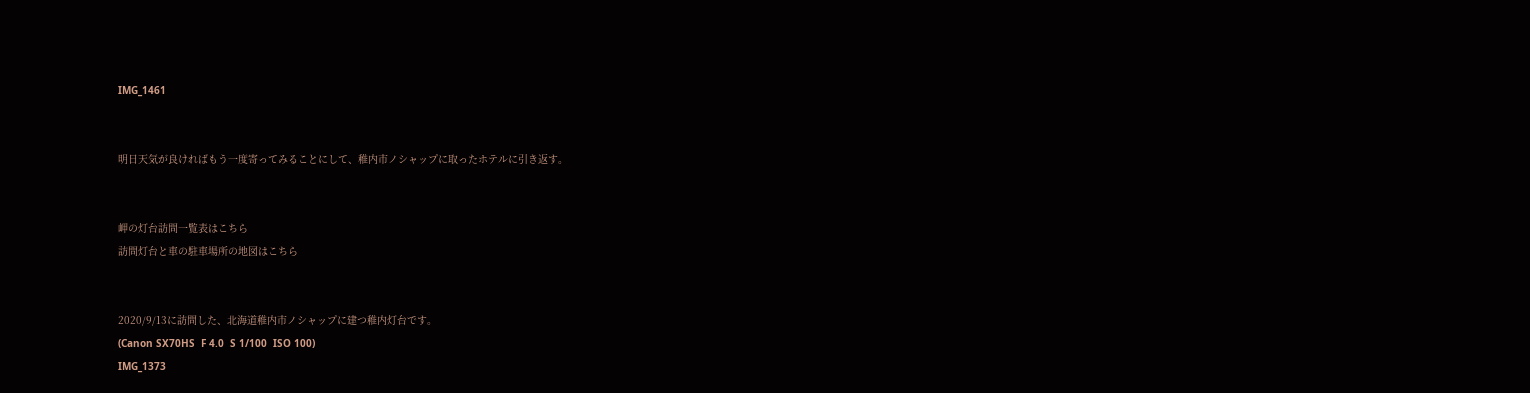IMG_1461


明日天気が良ければもう一度寄ってみることにして、稚内市ノシャップに取ったホテルに引き返す。


岬の灯台訪問一覧表はこちら
訪問灯台と車の駐車場所の地図はこちら


2020/9/13に訪問した、北海道稚内市ノシャップに建つ稚内灯台です。
(Canon SX70HS  F 4.0  S 1/100  ISO 100)
IMG_1373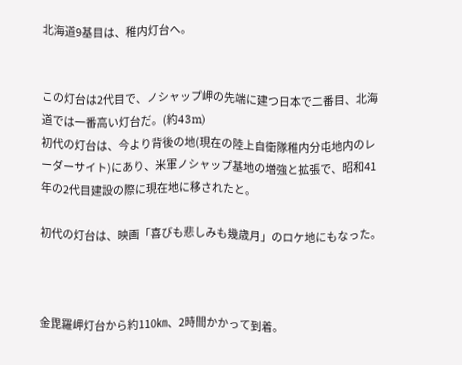北海道9基目は、稚内灯台へ。


この灯台は2代目で、ノシャップ岬の先端に建つ日本で二番目、北海道では一番高い灯台だ。(約43m)
初代の灯台は、今より背後の地(現在の陸上自衛隊稚内分屯地内のレーダーサイト)にあり、米軍ノシャップ基地の増強と拡張で、昭和41年の2代目建設の際に現在地に移されたと。

初代の灯台は、映画「喜びも悲しみも幾歳月」のロケ地にもなった。



金毘羅岬灯台から約110㎞、2時間かかって到着。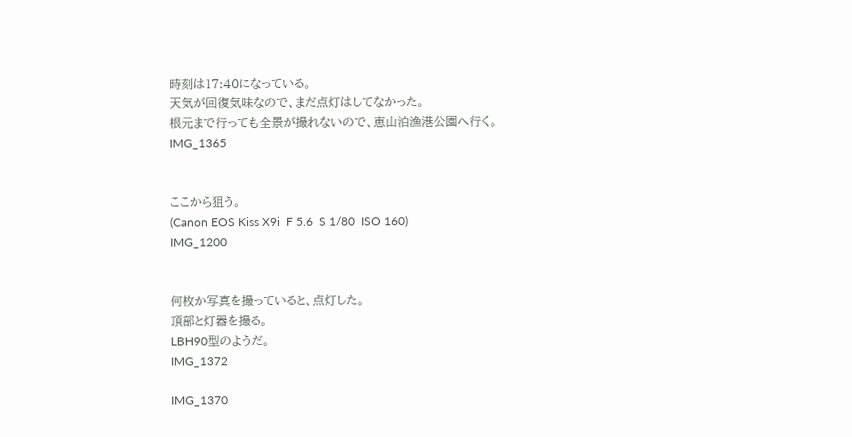時刻は17:40になっている。
天気が回復気味なので、まだ点灯はしてなかった。
根元まで行っても全景が撮れないので、恵山泊漁港公園へ行く。
IMG_1365


ここから狙う。
(Canon EOS Kiss X9i  F 5.6  S 1/80  ISO 160)
IMG_1200


何枚か写真を撮っていると、点灯した。
頂部と灯器を撮る。
LBH90型のようだ。
IMG_1372

IMG_1370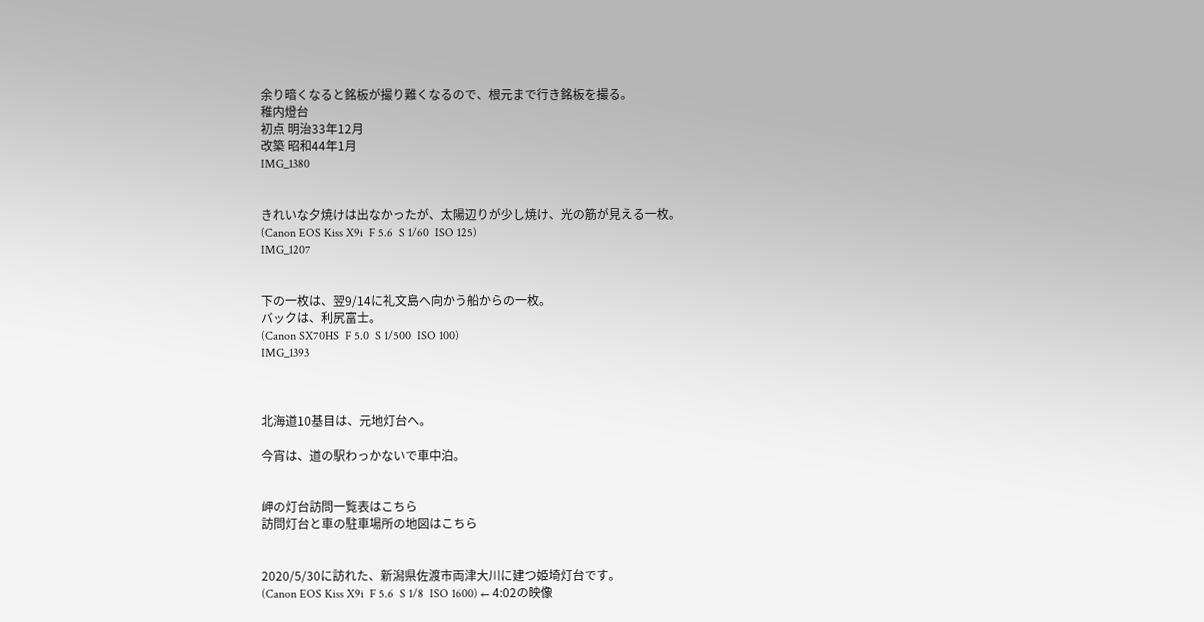余り暗くなると銘板が撮り難くなるので、根元まで行き銘板を撮る。
稚内燈台
初点 明治33年12月
改築 昭和44年1月
IMG_1380


きれいな夕焼けは出なかったが、太陽辺りが少し焼け、光の筋が見える一枚。
(Canon EOS Kiss X9i  F 5.6  S 1/60  ISO 125)
IMG_1207


下の一枚は、翌9/14に礼文島へ向かう船からの一枚。
バックは、利尻富士。
(Canon SX70HS  F 5.0  S 1/500  ISO 100)
IMG_1393



北海道10基目は、元地灯台へ。

今宵は、道の駅わっかないで車中泊。


岬の灯台訪問一覧表はこちら
訪問灯台と車の駐車場所の地図はこちら


2020/5/30に訪れた、新潟県佐渡市両津大川に建つ姫埼灯台です。
(Canon EOS Kiss X9i  F 5.6  S 1/8  ISO 1600) ← 4:02の映像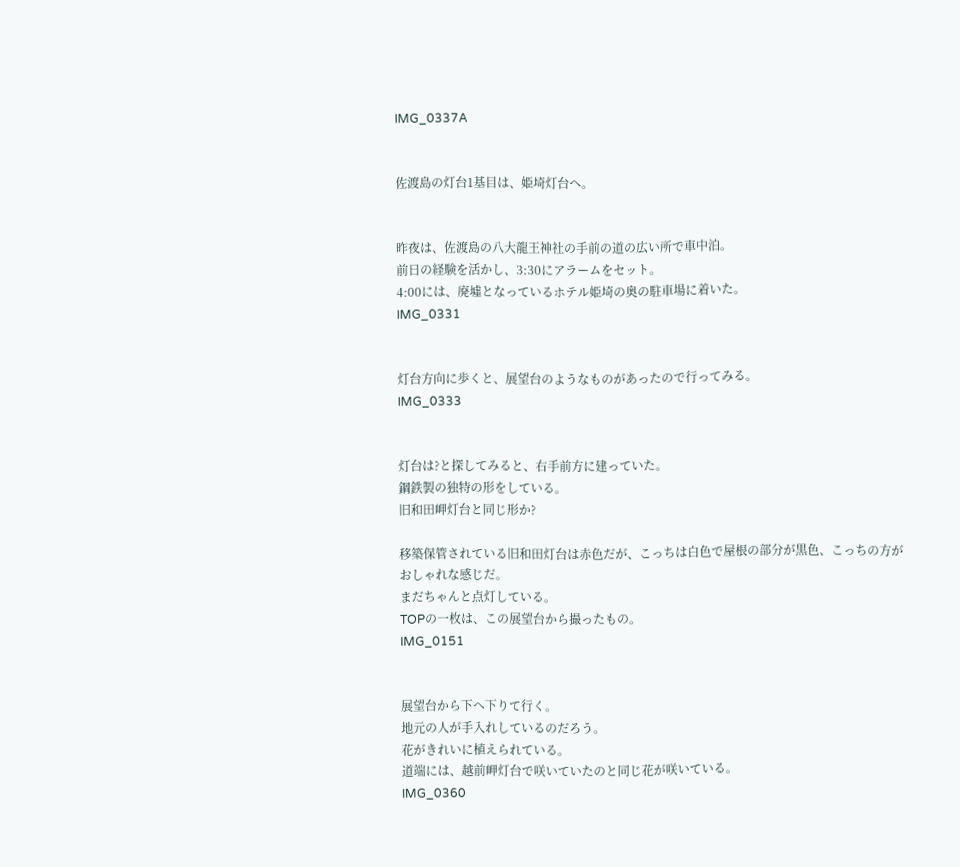IMG_0337A


佐渡島の灯台1基目は、姫埼灯台へ。


昨夜は、佐渡島の八大龍王神社の手前の道の広い所で車中泊。
前日の経験を活かし、3:30にアラームをセット。
4:00には、廃墟となっているホテル姫埼の奥の駐車場に着いた。
IMG_0331


灯台方向に歩くと、展望台のようなものがあったので行ってみる。
IMG_0333


灯台は?と探してみると、右手前方に建っていた。
鋼鉄製の独特の形をしている。
旧和田岬灯台と同じ形か?

移築保管されている旧和田灯台は赤色だが、こっちは白色で屋根の部分が黒色、こっちの方がおしゃれな感じだ。
まだちゃんと点灯している。
TOPの一枚は、この展望台から撮ったもの。
IMG_0151


展望台から下へ下りて行く。
地元の人が手入れしているのだろう。
花がきれいに植えられている。
道端には、越前岬灯台で咲いていたのと同じ花が咲いている。
IMG_0360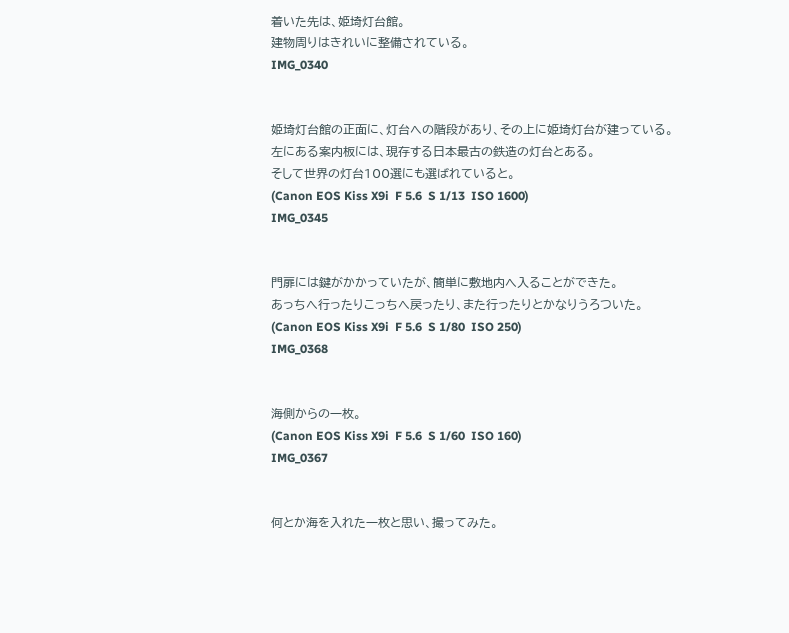着いた先は、姫埼灯台館。
建物周りはきれいに整備されている。
IMG_0340


姫埼灯台館の正面に、灯台への階段があり、その上に姫埼灯台が建っている。
左にある案内板には、現存する日本最古の鉄造の灯台とある。
そして世界の灯台100選にも選ばれていると。
(Canon EOS Kiss X9i  F 5.6  S 1/13  ISO 1600)
IMG_0345


門扉には鍵がかかっていたが、簡単に敷地内へ入ることができた。
あっちへ行ったりこっちへ戻ったり、また行ったりとかなりうろついた。
(Canon EOS Kiss X9i  F 5.6  S 1/80  ISO 250)
IMG_0368


海側からの一枚。
(Canon EOS Kiss X9i  F 5.6  S 1/60  ISO 160)
IMG_0367


何とか海を入れた一枚と思い、撮ってみた。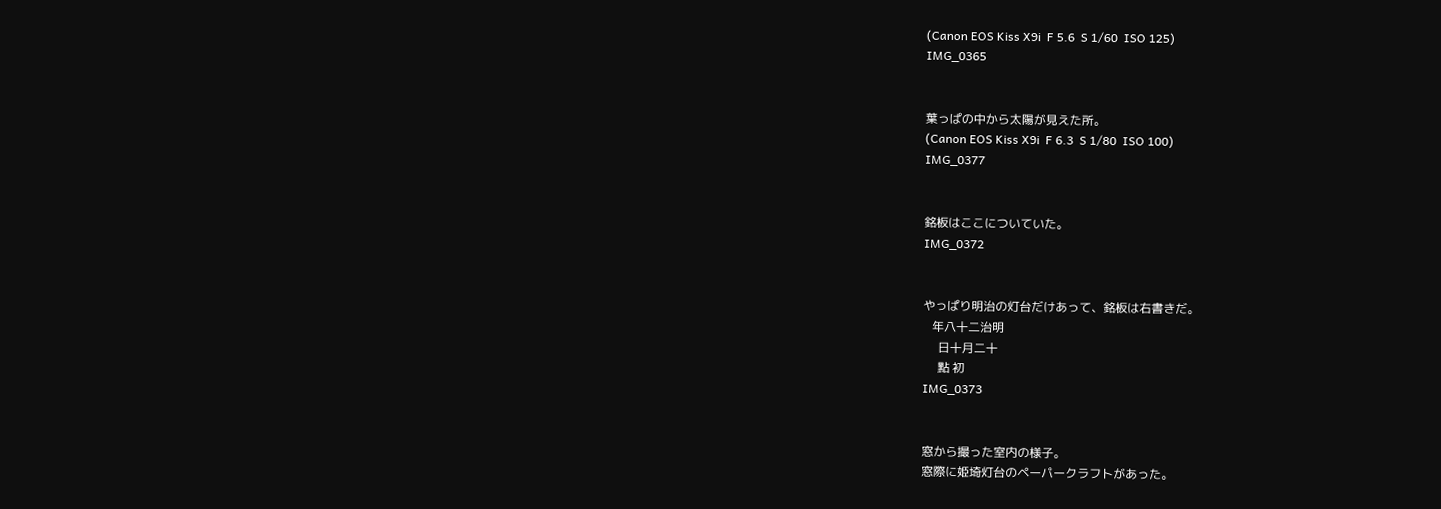(Canon EOS Kiss X9i  F 5.6  S 1/60  ISO 125)
IMG_0365


葉っぱの中から太陽が見えた所。
(Canon EOS Kiss X9i  F 6.3  S 1/80  ISO 100)
IMG_0377


銘板はここについていた。
IMG_0372


やっぱり明治の灯台だけあって、銘板は右書きだ。
   年八十二治明
     日十月二十
     點 初
IMG_0373


窓から撮った室内の様子。
窓際に姫埼灯台のペーパークラフトがあった。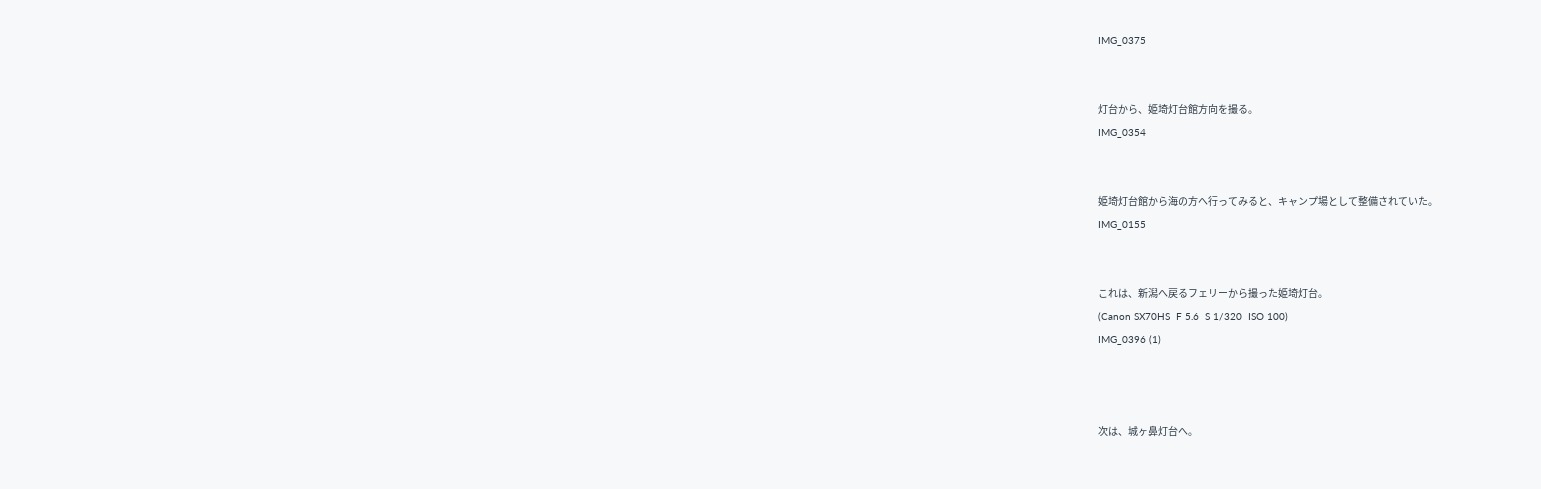IMG_0375


灯台から、姫埼灯台館方向を撮る。
IMG_0354


姫埼灯台館から海の方へ行ってみると、キャンプ場として整備されていた。
IMG_0155


これは、新潟へ戻るフェリーから撮った姫埼灯台。
(Canon SX70HS  F 5.6  S 1/320  ISO 100)
IMG_0396 (1)



次は、城ヶ鼻灯台へ。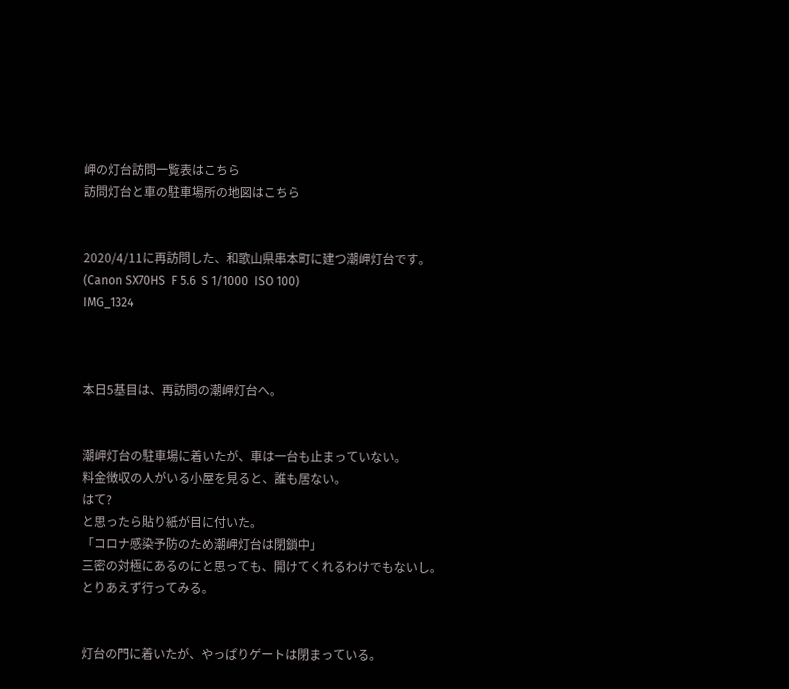岬の灯台訪問一覧表はこちら
訪問灯台と車の駐車場所の地図はこちら


2020/4/11に再訪問した、和歌山県串本町に建つ潮岬灯台です。
(Canon SX70HS  F 5.6  S 1/1000  ISO 100)
IMG_1324



本日5基目は、再訪問の潮岬灯台へ。


潮岬灯台の駐車場に着いたが、車は一台も止まっていない。
料金徴収の人がいる小屋を見ると、誰も居ない。
はて?
と思ったら貼り紙が目に付いた。
「コロナ感染予防のため潮岬灯台は閉鎖中」
三密の対極にあるのにと思っても、開けてくれるわけでもないし。
とりあえず行ってみる。


灯台の門に着いたが、やっぱりゲートは閉まっている。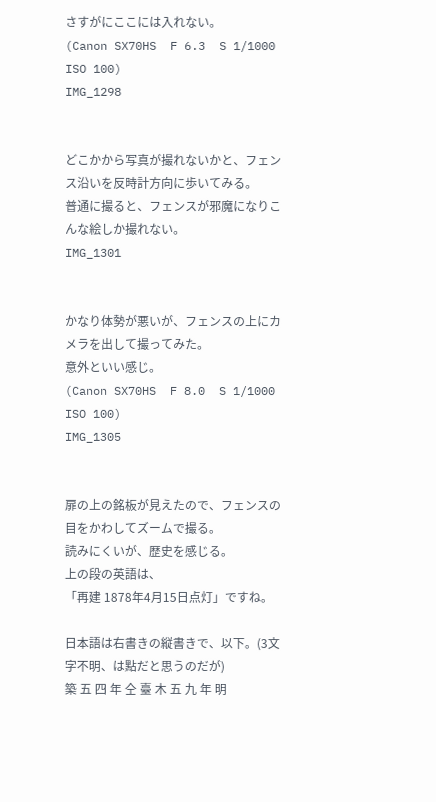さすがにここには入れない。
(Canon SX70HS  F 6.3  S 1/1000  ISO 100)
IMG_1298


どこかから写真が撮れないかと、フェンス沿いを反時計方向に歩いてみる。
普通に撮ると、フェンスが邪魔になりこんな絵しか撮れない。
IMG_1301


かなり体勢が悪いが、フェンスの上にカメラを出して撮ってみた。
意外といい感じ。
(Canon SX70HS  F 8.0  S 1/1000  ISO 100)
IMG_1305


扉の上の銘板が見えたので、フェンスの目をかわしてズームで撮る。
読みにくいが、歴史を感じる。
上の段の英語は、
「再建 1878年4月15日点灯」ですね。

日本語は右書きの縦書きで、以下。(3文字不明、は點だと思うのだが)
築 五 四 年 仝 臺 木 五 九 年 明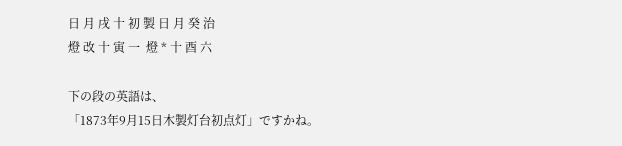日 月 戌 十 初 製 日 月 癸 治
燈 改 十 寅 一  燈 * 十 酉 六

下の段の英語は、
「1873年9月15日木製灯台初点灯」ですかね。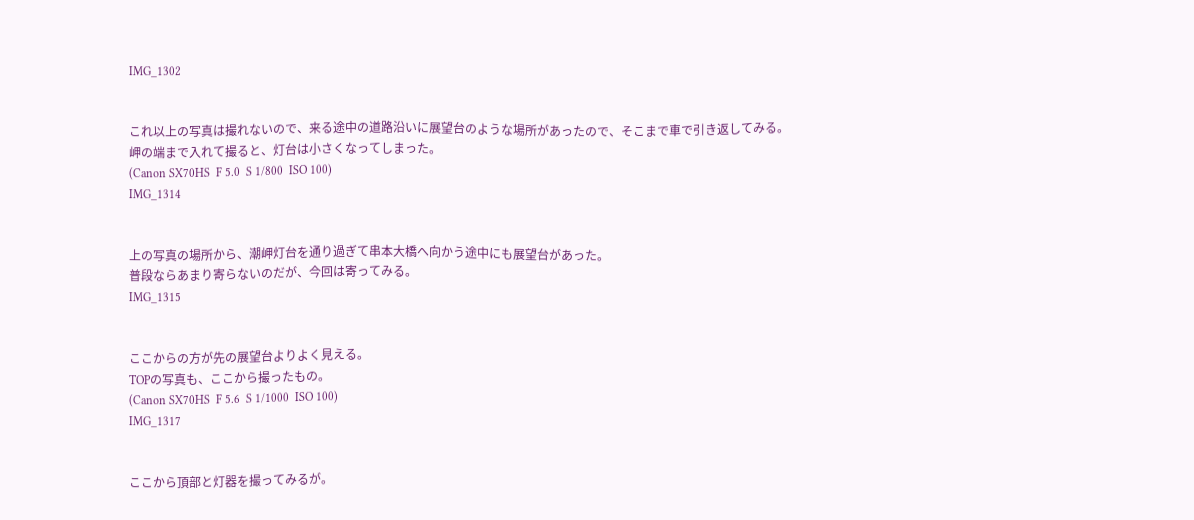IMG_1302


これ以上の写真は撮れないので、来る途中の道路沿いに展望台のような場所があったので、そこまで車で引き返してみる。
岬の端まで入れて撮ると、灯台は小さくなってしまった。
(Canon SX70HS  F 5.0  S 1/800  ISO 100)
IMG_1314


上の写真の場所から、潮岬灯台を通り過ぎて串本大橋へ向かう途中にも展望台があった。
普段ならあまり寄らないのだが、今回は寄ってみる。
IMG_1315


ここからの方が先の展望台よりよく見える。
TOPの写真も、ここから撮ったもの。
(Canon SX70HS  F 5.6  S 1/1000  ISO 100)
IMG_1317


ここから頂部と灯器を撮ってみるが。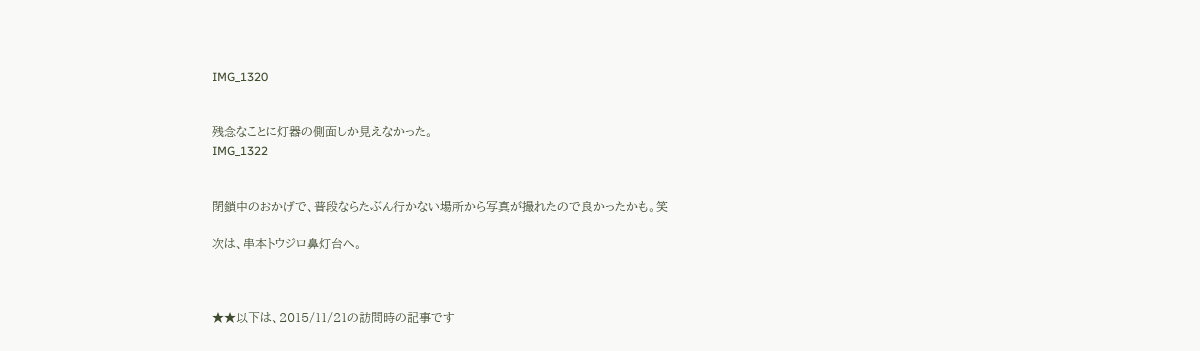IMG_1320


残念なことに灯器の側面しか見えなかった。
IMG_1322


閉鎖中のおかげで、普段ならたぶん行かない場所から写真が撮れたので良かったかも。笑

次は、串本トウジロ鼻灯台へ。



★★以下は、2015/11/21の訪問時の記事です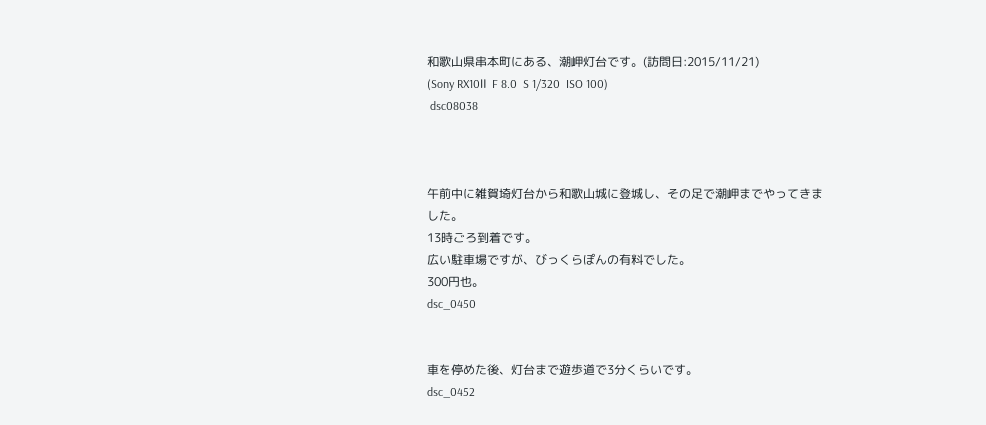和歌山県串本町にある、潮岬灯台です。(訪問日:2015/11/21)
(Sony RX10Ⅱ  F 8.0  S 1/320  ISO 100)
 dsc08038



午前中に雑賀埼灯台から和歌山城に登城し、その足で潮岬までやってきました。
13時ごろ到着です。
広い駐車場ですが、びっくらぽんの有料でした。
300円也。
dsc_0450


車を停めた後、灯台まで遊歩道で3分くらいです。
dsc_0452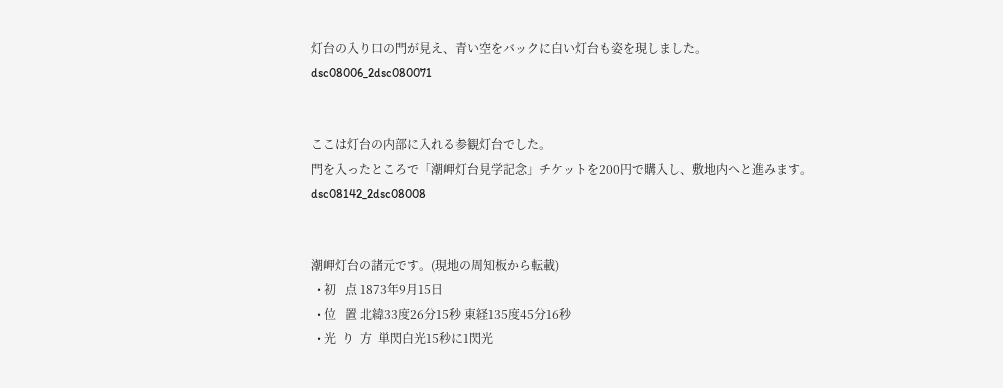灯台の入り口の門が見え、青い空をバックに白い灯台も姿を現しました。
dsc08006_2dsc080071


ここは灯台の内部に入れる参観灯台でした。
門を入ったところで「潮岬灯台見学記念」チケットを200円で購入し、敷地内へと進みます。
dsc08142_2dsc08008


潮岬灯台の諸元です。(現地の周知板から転載)
  • 初   点 1873年9月15日
  • 位   置 北緯33度26分15秒 東経135度45分16秒
  • 光  り  方  単閃白光15秒に1閃光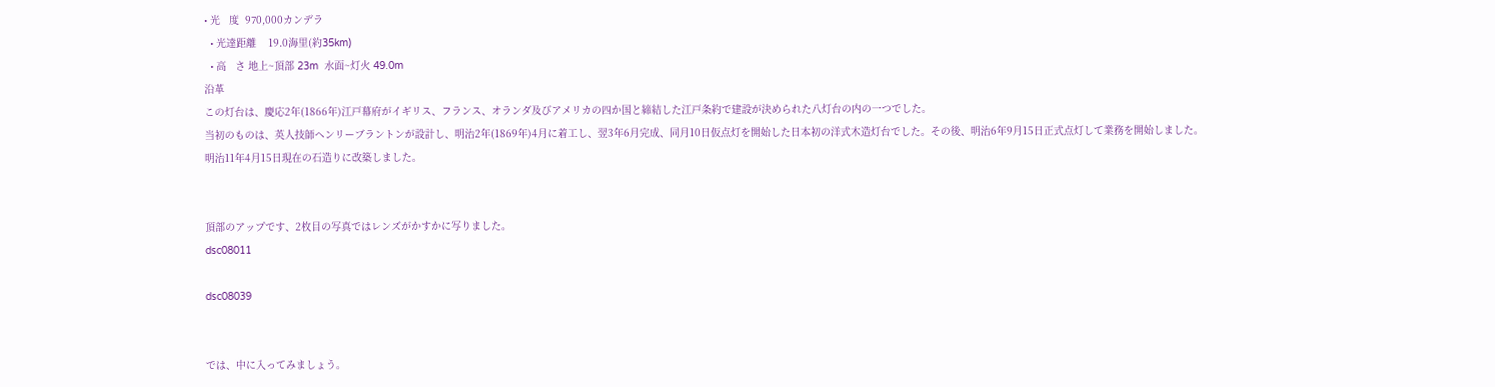• 光   度  970,000カンデラ
  • 光達距離    19.0海里(約35km)
  • 高   さ 地上~頂部 23m  水面~灯火 49.0m
沿革
この灯台は、慶応2年(1866年)江戸幕府がイギリス、フランス、オランダ及びアメリカの四か国と締結した江戸条約で建設が決められた八灯台の内の一つでした。
当初のものは、英人技師ヘンリーブラントンが設計し、明治2年(1869年)4月に着工し、翌3年6月完成、同月10日仮点灯を開始した日本初の洋式木造灯台でした。その後、明治6年9月15日正式点灯して業務を開始しました。
明治11年4月15日現在の石造りに改築しました。


頂部のアップです、2枚目の写真ではレンズがかすかに写りました。
dsc08011

dsc08039


では、中に入ってみましょう。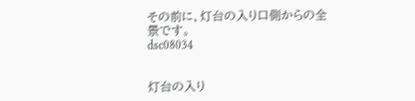その前に、灯台の入り口側からの全景です。
dsc08034


灯台の入り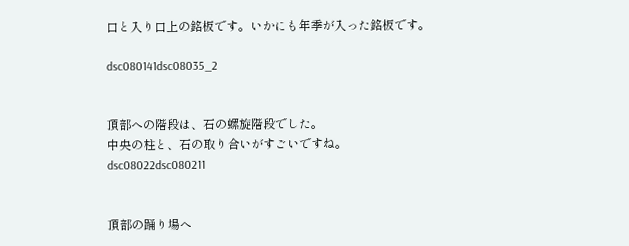口と入り口上の銘板です。いかにも年季が入った銘板です。

dsc080141dsc08035_2


頂部への階段は、石の螺旋階段でした。
中央の柱と、石の取り合いがすごいですね。
dsc08022dsc080211


頂部の踊り場へ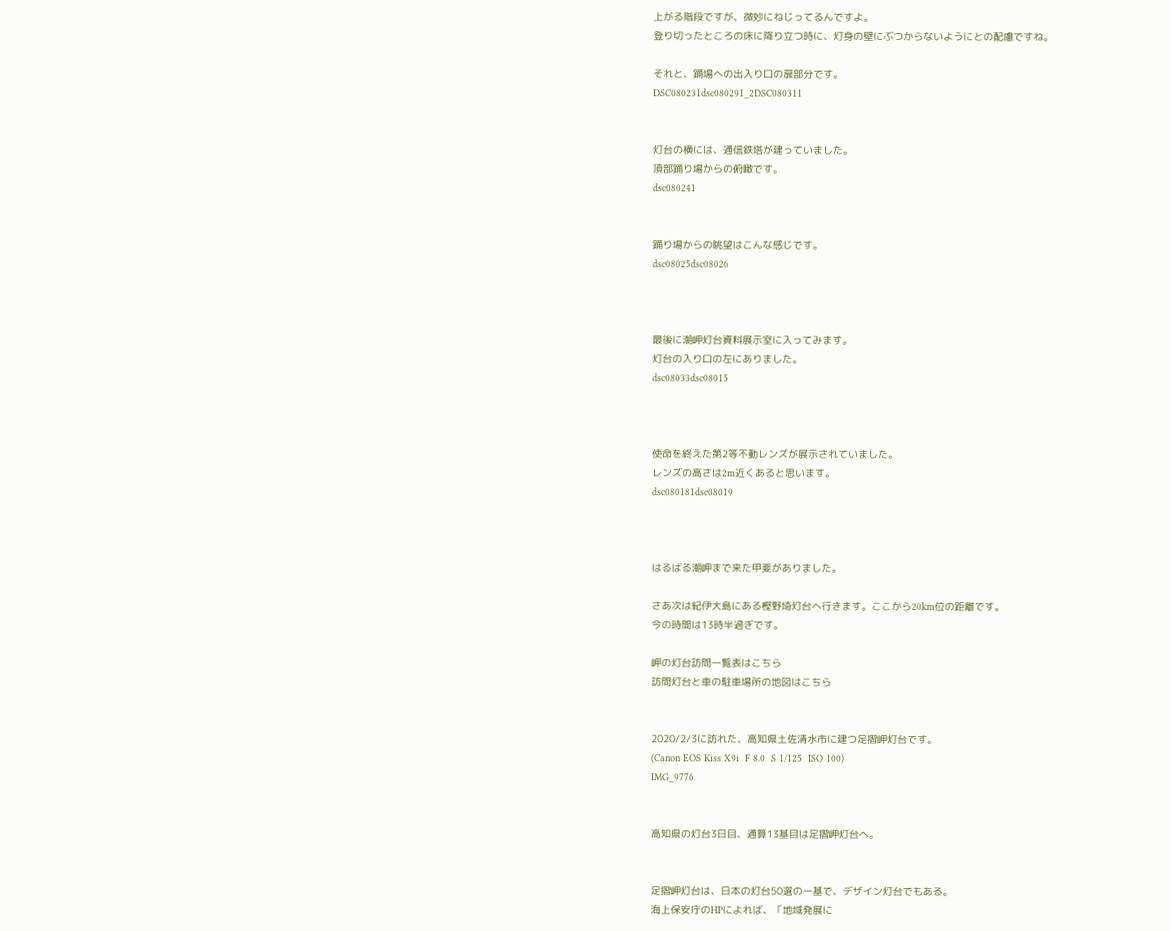上がる階段ですが、微妙にねじってるんですよ。
登り切ったところの床に降り立つ時に、灯身の壁にぶつからないようにとの配慮ですね。

それと、踊場への出入り口の扉部分です。
DSC080231dsc080291_2DSC080311


灯台の横には、通信鉄塔が建っていました。
頂部踊り場からの俯瞰です。
dsc080241


踊り場からの眺望はこんな感じです。
dsc08025dsc08026



最後に潮岬灯台資料展示室に入ってみます。
灯台の入り口の左にありました。
dsc08033dsc08015



使命を終えた第2等不動レンズが展示されていました。
レンズの高さは2m近くあると思います。
dsc080181dsc08019



はるばる潮岬まで来た甲斐がありました。

さあ次は紀伊大島にある樫野埼灯台へ行きます。ここから20km位の距離です。
今の時間は13時半過ぎです。

岬の灯台訪問一覧表はこちら
訪問灯台と車の駐車場所の地図はこちら


2020/2/3に訪れた、高知県土佐清水市に建つ足摺岬灯台です。
(Canon EOS Kiss X9i  F 8.0  S 1/125  ISO 100)
IMG_9776


高知県の灯台3日目、通算13基目は足摺岬灯台へ。


足摺岬灯台は、日本の灯台50選の一基で、デザイン灯台でもある。
海上保安庁のHPによれば、「地域発展に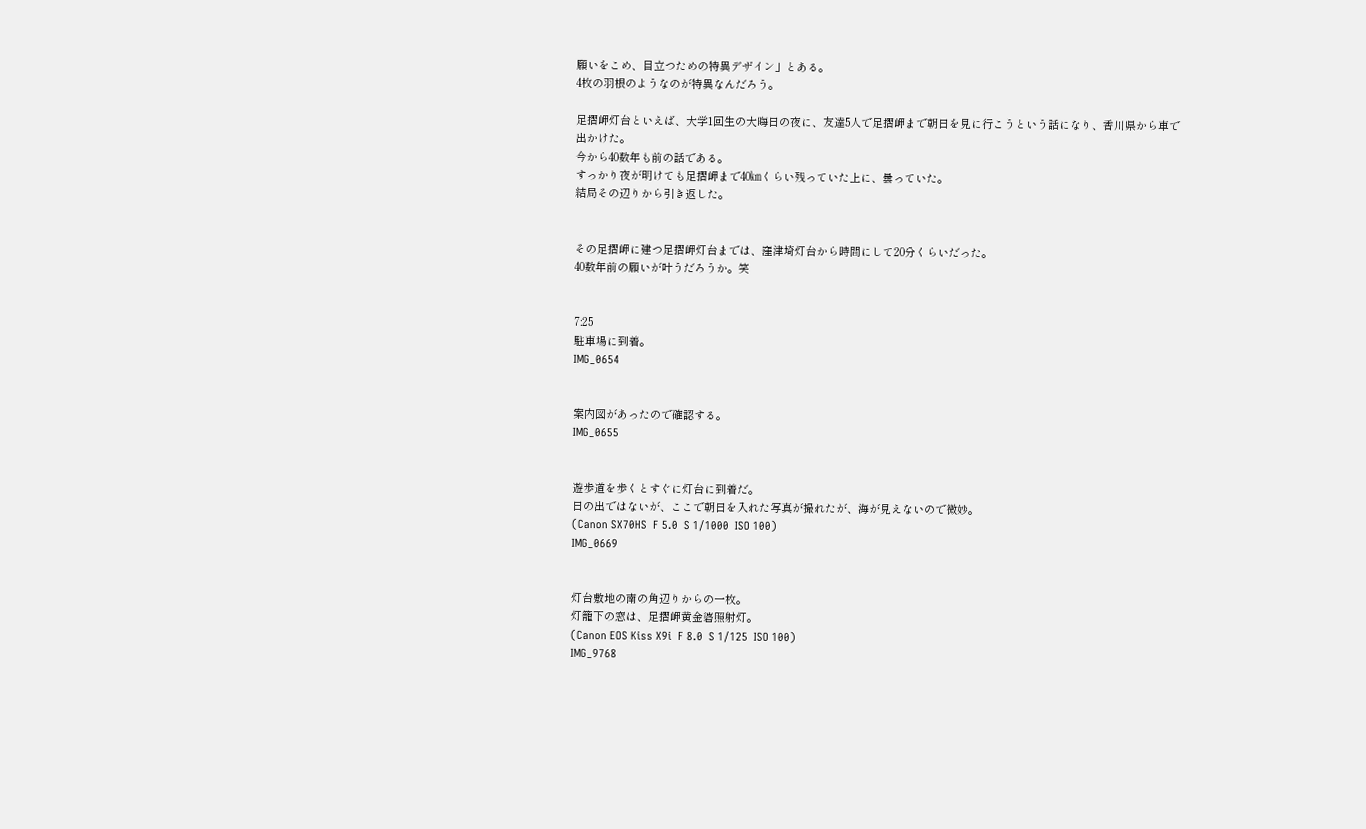願いをこめ、目立つための特異デザイン」とある。
4枚の羽根のようなのが特異なんだろう。

足摺岬灯台といえば、大学1回生の大晦日の夜に、友達5人で足摺岬まで朝日を見に行こうという話になり、香川県から車で出かけた。
今から40数年も前の話である。
すっかり夜が明けても足摺岬まで40㎞くらい残っていた上に、曇っていた。
結局その辺りから引き返した。


その足摺岬に建つ足摺岬灯台までは、窪津埼灯台から時間にして20分くらいだった。
40数年前の願いが叶うだろうか。笑


7:25
駐車場に到着。
IMG_0654


案内図があったので確認する。
IMG_0655


遊歩道を歩くとすぐに灯台に到着だ。
日の出ではないが、ここで朝日を入れた写真が撮れたが、海が見えないので微妙。
(Canon SX70HS  F 5.0  S 1/1000  ISO 100)
IMG_0669


灯台敷地の南の角辺りからの一枚。
灯籠下の窓は、足摺岬黄金碆照射灯。
(Canon EOS Kiss X9i  F 8.0  S 1/125  ISO 100)
IMG_9768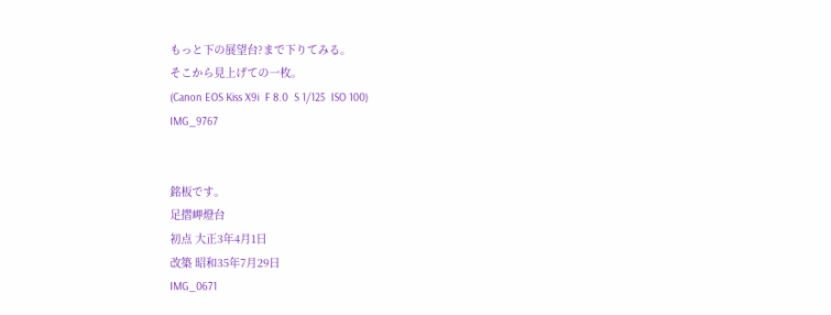もっと下の展望台?まで下りてみる。
そこから見上げての一枚。
(Canon EOS Kiss X9i  F 8.0  S 1/125  ISO 100)
IMG_9767


銘板です。
足摺岬燈台
初点 大正3年4月1日
改築 昭和35年7月29日
IMG_0671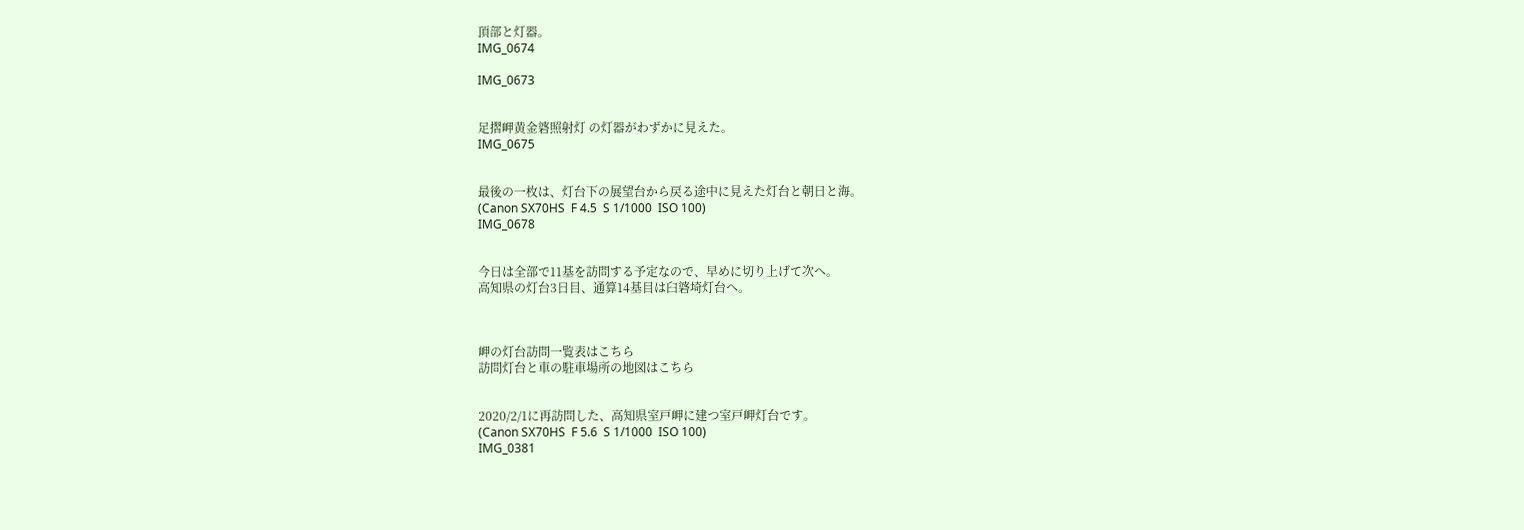頂部と灯器。
IMG_0674

IMG_0673


足摺岬黄金碆照射灯 の灯器がわずかに見えた。
IMG_0675


最後の一枚は、灯台下の展望台から戻る途中に見えた灯台と朝日と海。
(Canon SX70HS  F 4.5  S 1/1000  ISO 100)
IMG_0678


今日は全部で11基を訪問する予定なので、早めに切り上げて次へ。
高知県の灯台3日目、通算14基目は臼碆埼灯台へ。



岬の灯台訪問一覧表はこちら
訪問灯台と車の駐車場所の地図はこちら


2020/2/1に再訪問した、高知県室戸岬に建つ室戸岬灯台です。
(Canon SX70HS  F 5.6  S 1/1000  ISO 100)
IMG_0381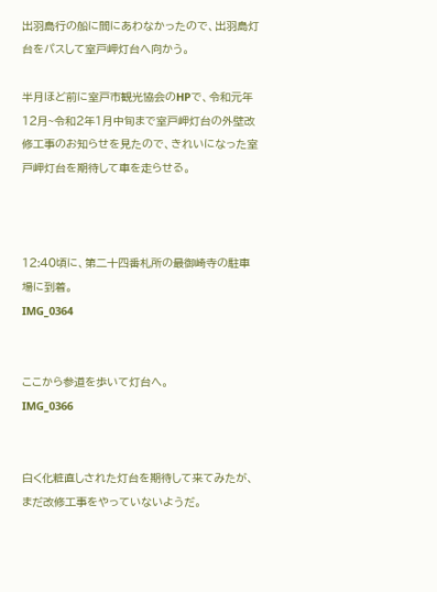出羽島行の船に間にあわなかったので、出羽島灯台をパスして室戸岬灯台へ向かう。

半月ほど前に室戸市観光協会のHPで、令和元年12月~令和2年1月中旬まで室戸岬灯台の外壁改修工事のお知らせを見たので、きれいになった室戸岬灯台を期待して車を走らせる。



12:40頃に、第二十四番札所の最御崎寺の駐車場に到着。
IMG_0364


ここから参道を歩いて灯台へ。
IMG_0366


白く化粧直しされた灯台を期待して来てみたが、まだ改修工事をやっていないようだ。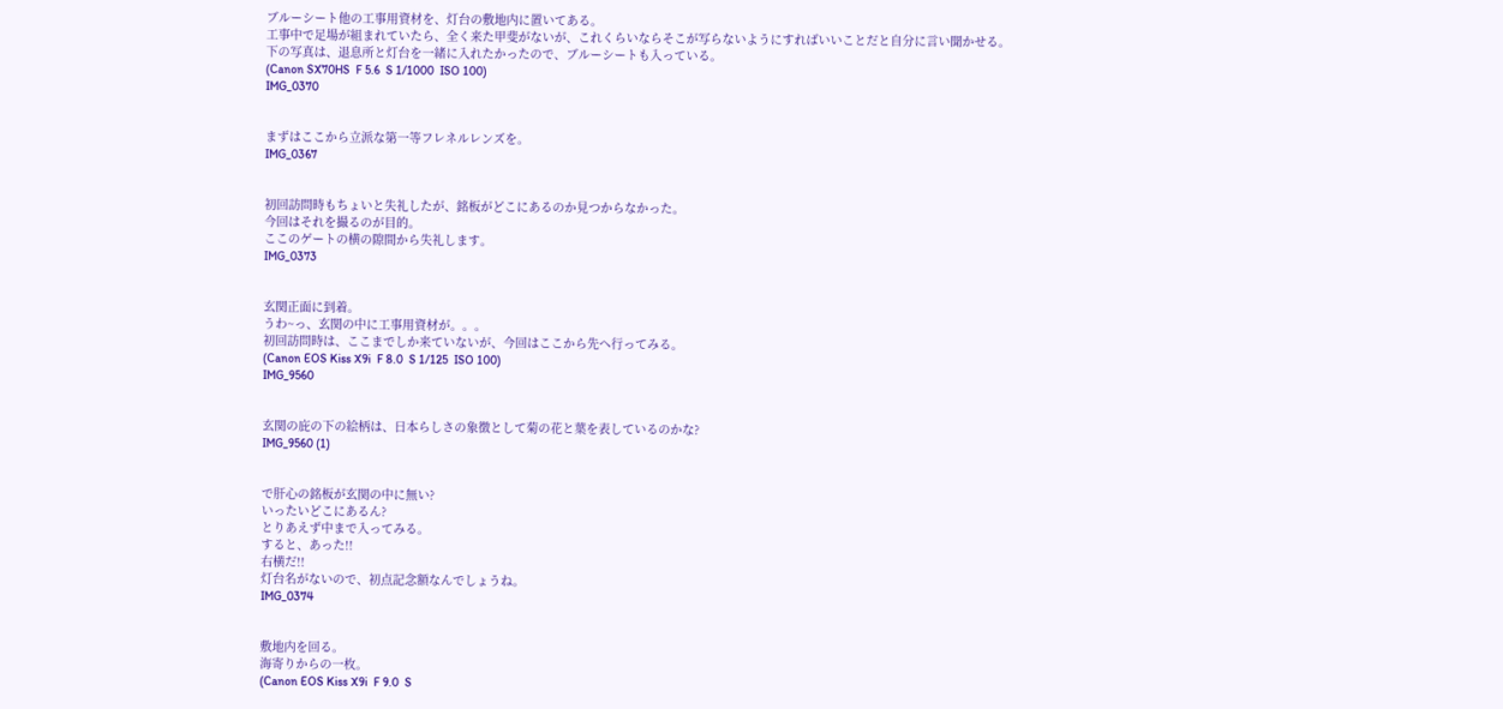ブルーシート他の工事用資材を、灯台の敷地内に置いてある。
工事中で足場が組まれていたら、全く来た甲斐がないが、これくらいならそこが写らないようにすればいいことだと自分に言い聞かせる。
下の写真は、退息所と灯台を一緒に入れたかったので、ブルーシートも入っている。
(Canon SX70HS  F 5.6  S 1/1000  ISO 100)
IMG_0370


まずはここから立派な第一等フレネルレンズを。
IMG_0367


初回訪問時もちょいと失礼したが、銘板がどこにあるのか見つからなかった。
今回はそれを撮るのが目的。
ここのゲートの横の隙間から失礼します。
IMG_0373


玄関正面に到着。
うわ~っ、玄関の中に工事用資材が。。。
初回訪問時は、ここまでしか来ていないが、今回はここから先へ行ってみる。
(Canon EOS Kiss X9i  F 8.0  S 1/125  ISO 100)
IMG_9560


玄関の庇の下の絵柄は、日本らしさの象徴として菊の花と葉を表しているのかな?
IMG_9560 (1)


で肝心の銘板が玄関の中に無い?
いったいどこにあるん?
とりあえず中まで入ってみる。
すると、あった!!
右横だ!!
灯台名がないので、初点記念額なんでしょうね。
IMG_0374


敷地内を回る。
海寄りからの一枚。
(Canon EOS Kiss X9i  F 9.0  S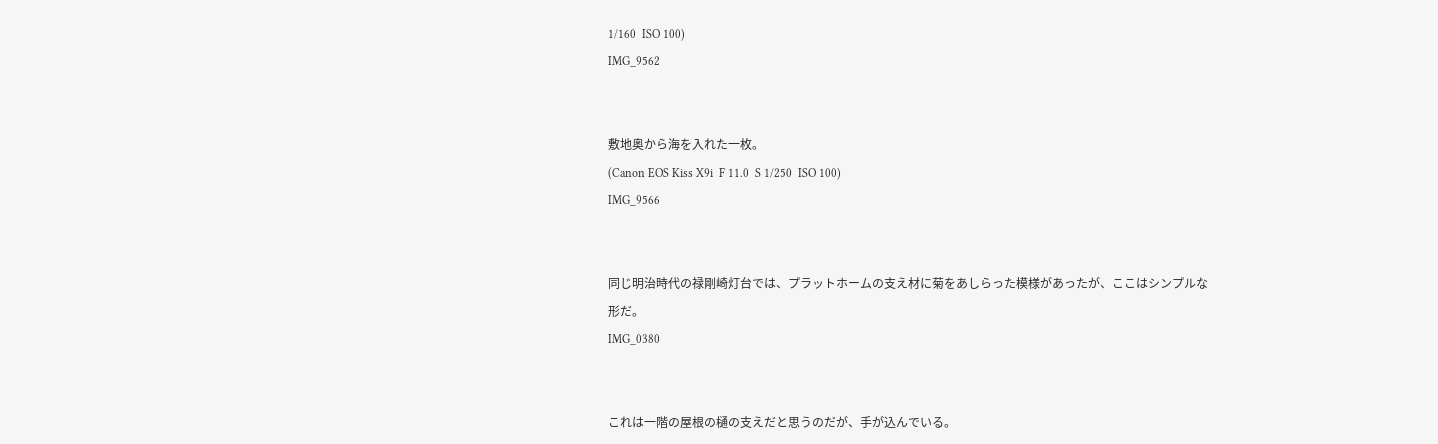1/160  ISO 100)
IMG_9562


敷地奥から海を入れた一枚。
(Canon EOS Kiss X9i  F 11.0  S 1/250  ISO 100)
IMG_9566


同じ明治時代の禄剛崎灯台では、プラットホームの支え材に菊をあしらった模様があったが、ここはシンプルな形だ。
IMG_0380


これは一階の屋根の樋の支えだと思うのだが、手が込んでいる。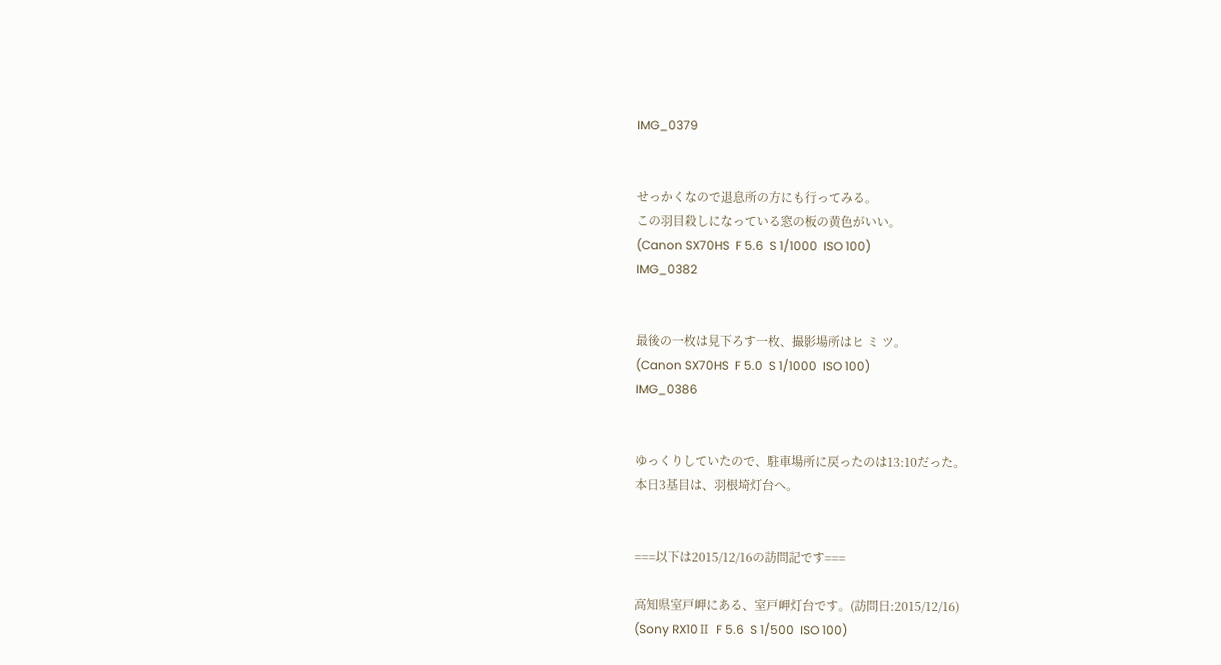IMG_0379


せっかくなので退息所の方にも行ってみる。
この羽目殺しになっている窓の板の黄色がいい。
(Canon SX70HS  F 5.6  S 1/1000  ISO 100)
IMG_0382


最後の一枚は見下ろす一枚、撮影場所はヒ ミ ツ。
(Canon SX70HS  F 5.0  S 1/1000  ISO 100)
IMG_0386


ゆっくりしていたので、駐車場所に戻ったのは13:10だった。
本日3基目は、羽根埼灯台へ。


===以下は2015/12/16の訪問記です===

高知県室戸岬にある、室戸岬灯台です。(訪問日:2015/12/16)
(Sony RX10Ⅱ  F 5.6  S 1/500  ISO 100)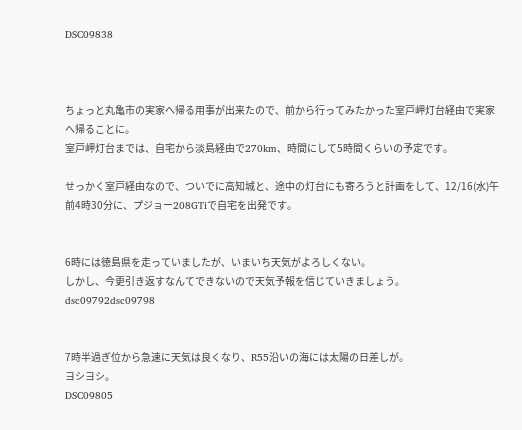DSC09838



ちょっと丸亀市の実家へ帰る用事が出来たので、前から行ってみたかった室戸岬灯台経由で実家へ帰ることに。
室戸岬灯台までは、自宅から淡島経由で270km、時間にして5時間くらいの予定です。

せっかく室戸経由なので、ついでに高知城と、途中の灯台にも寄ろうと計画をして、12/16(水)午前4時30分に、プジョー208GTiで自宅を出発です。


6時には徳島県を走っていましたが、いまいち天気がよろしくない。
しかし、今更引き返すなんてできないので天気予報を信じていきましょう。
dsc09792dsc09798


7時半過ぎ位から急速に天気は良くなり、R55沿いの海には太陽の日差しが。
ヨシヨシ。
DSC09805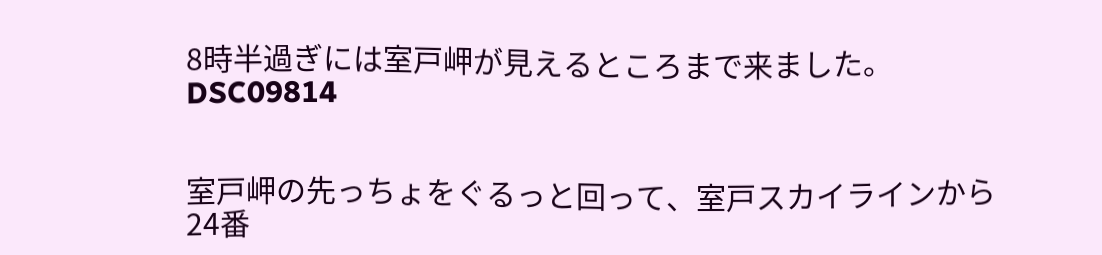8時半過ぎには室戸岬が見えるところまで来ました。
DSC09814


室戸岬の先っちょをぐるっと回って、室戸スカイラインから24番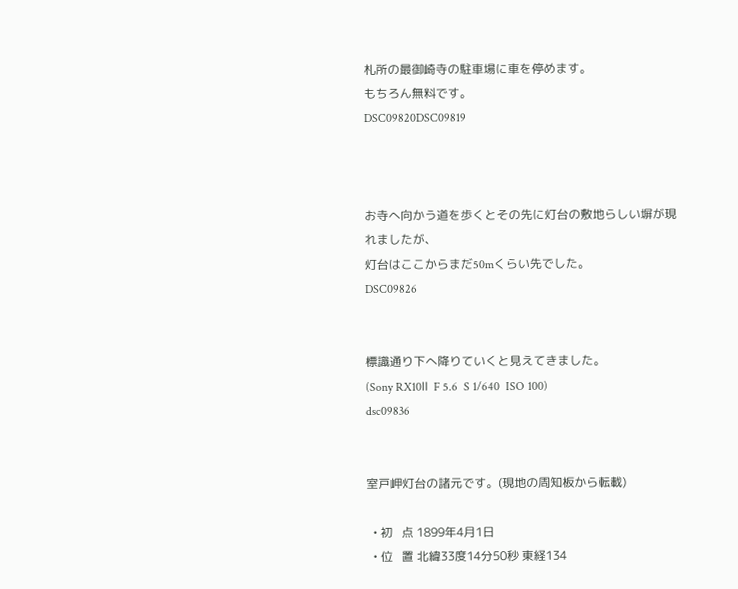札所の最御崎寺の駐車場に車を停めます。
もちろん無料です。
DSC09820DSC09819



お寺へ向かう道を歩くとその先に灯台の敷地らしい塀が現れましたが、
灯台はここからまだ50mくらい先でした。
DSC09826


標識通り下へ降りていくと見えてきました。
(Sony RX10Ⅱ  F 5.6  S 1/640  ISO 100)
dsc09836


室戸岬灯台の諸元です。(現地の周知板から転載)

  • 初   点 1899年4月1日
  • 位   置 北緯33度14分50秒 東経134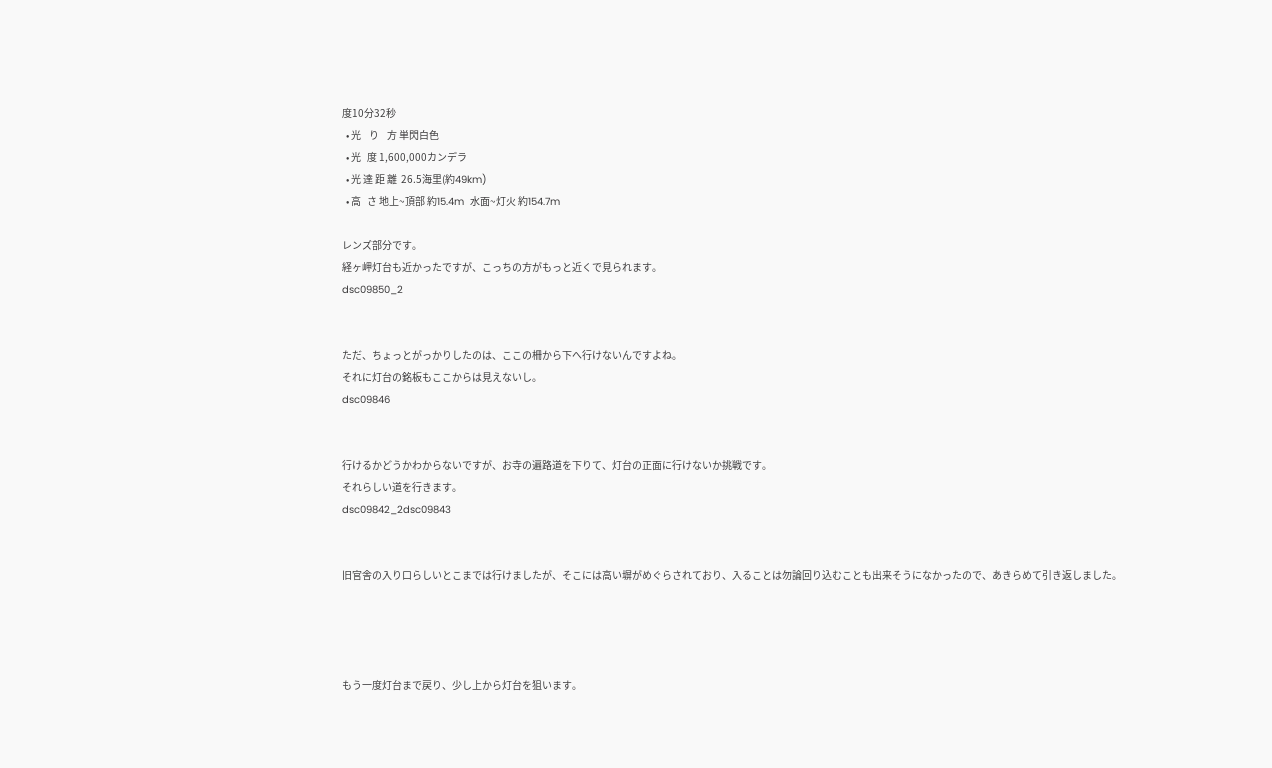度10分32秒
  • 光    り    方 単閃白色
  • 光   度 1,600,000カンデラ
  • 光 達 距 離  26.5海里(約49km)
  • 高   さ 地上~頂部 約15.4m  水面~灯火 約154.7m

レンズ部分です。
経ヶ岬灯台も近かったですが、こっちの方がもっと近くで見られます。
dsc09850_2


ただ、ちょっとがっかりしたのは、ここの柵から下へ行けないんですよね。
それに灯台の銘板もここからは見えないし。
dsc09846


行けるかどうかわからないですが、お寺の遍路道を下りて、灯台の正面に行けないか挑戦です。
それらしい道を行きます。
dsc09842_2dsc09843


旧官舎の入り口らしいとこまでは行けましたが、そこには高い塀がめぐらされており、入ることは勿論回り込むことも出来そうになかったので、あきらめて引き返しました。




もう一度灯台まで戻り、少し上から灯台を狙います。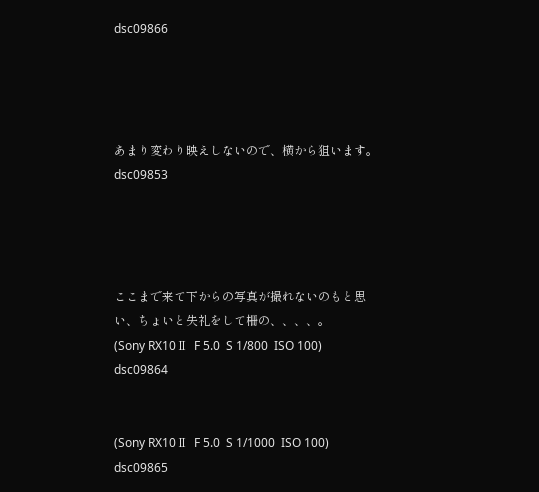dsc09866




あまり変わり映えしないので、横から狙います。
dsc09853




ここまで来て下からの写真が撮れないのもと思い、ちょいと失礼をして柵の、、、、。
(Sony RX10Ⅱ  F 5.0  S 1/800  ISO 100)
dsc09864


(Sony RX10Ⅱ  F 5.0  S 1/1000  ISO 100)
dsc09865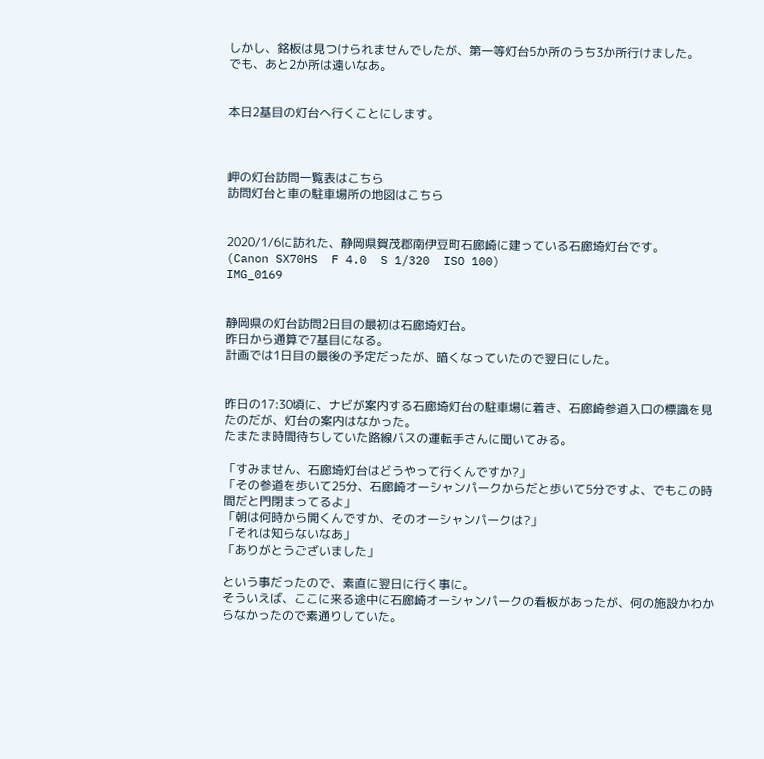しかし、銘板は見つけられませんでしたが、第一等灯台5か所のうち3か所行けました。
でも、あと2か所は遠いなあ。


本日2基目の灯台へ行くことにします。



岬の灯台訪問一覧表はこちら
訪問灯台と車の駐車場所の地図はこちら


2020/1/6に訪れた、静岡県賀茂郡南伊豆町石廊崎に建っている石廊埼灯台です。
(Canon SX70HS  F 4.0  S 1/320  ISO 100)
IMG_0169


静岡県の灯台訪問2日目の最初は石廊埼灯台。
昨日から通算で7基目になる。
計画では1日目の最後の予定だったが、暗くなっていたので翌日にした。


昨日の17:30頃に、ナビが案内する石廊埼灯台の駐車場に着き、石廊崎参道入口の標識を見たのだが、灯台の案内はなかった。
たまたま時間待ちしていた路線バスの運転手さんに聞いてみる。

「すみません、石廊埼灯台はどうやって行くんですか?」
「その参道を歩いて25分、石廊崎オーシャンパークからだと歩いて5分ですよ、でもこの時間だと門閉まってるよ」
「朝は何時から開くんですか、そのオーシャンパークは?」
「それは知らないなあ」
「ありがとうございました」

という事だったので、素直に翌日に行く事に。
そういえば、ここに来る途中に石廊崎オーシャンパークの看板があったが、何の施設かわからなかったので素通りしていた。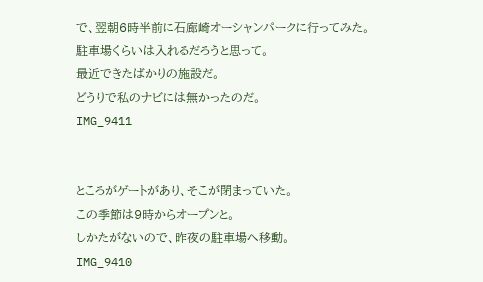で、翌朝6時半前に石廊崎オーシャンパークに行ってみた。
駐車場くらいは入れるだろうと思って。
最近できたばかりの施設だ。
どうりで私のナビには無かったのだ。
IMG_9411


ところがゲートがあり、そこが閉まっていた。
この季節は9時からオープンと。
しかたがないので、昨夜の駐車場へ移動。
IMG_9410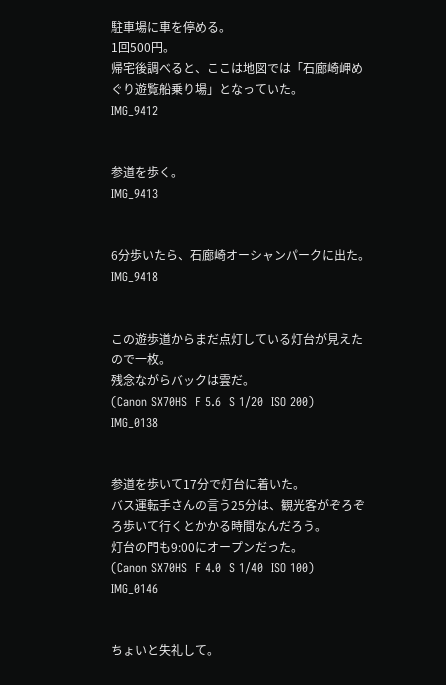駐車場に車を停める。
1回500円。
帰宅後調べると、ここは地図では「石廊崎岬めぐり遊覧船乗り場」となっていた。
IMG_9412


参道を歩く。
IMG_9413


6分歩いたら、石廊崎オーシャンパークに出た。
IMG_9418


この遊歩道からまだ点灯している灯台が見えたので一枚。
残念ながらバックは雲だ。
(Canon SX70HS  F 5.6  S 1/20  ISO 200)
IMG_0138


参道を歩いて17分で灯台に着いた。
バス運転手さんの言う25分は、観光客がぞろぞろ歩いて行くとかかる時間なんだろう。
灯台の門も9:00にオープンだった。
(Canon SX70HS  F 4.0  S 1/40  ISO 100)
IMG_0146


ちょいと失礼して。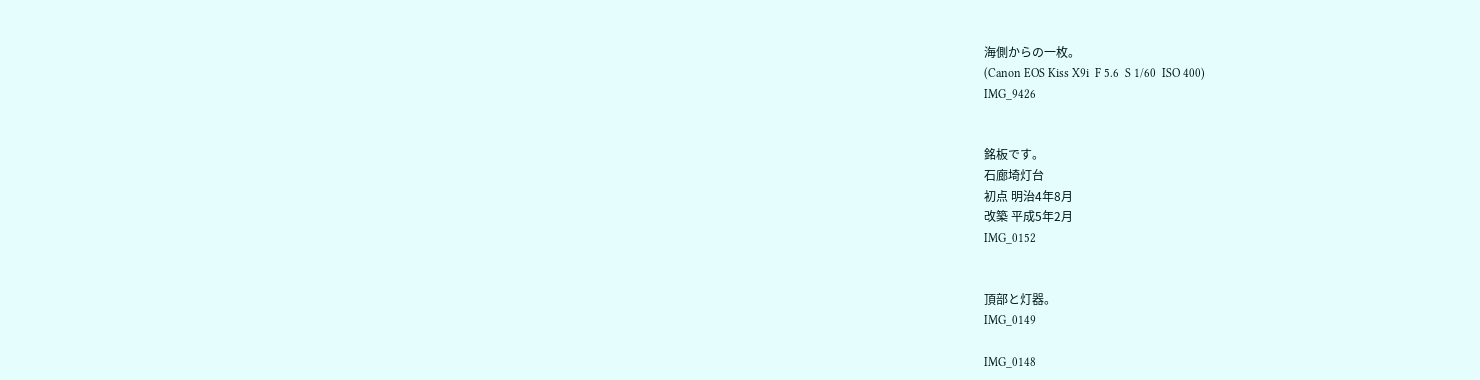海側からの一枚。
(Canon EOS Kiss X9i  F 5.6  S 1/60  ISO 400)
IMG_9426


銘板です。
石廊埼灯台
初点 明治4年8月
改築 平成5年2月
IMG_0152


頂部と灯器。
IMG_0149

IMG_0148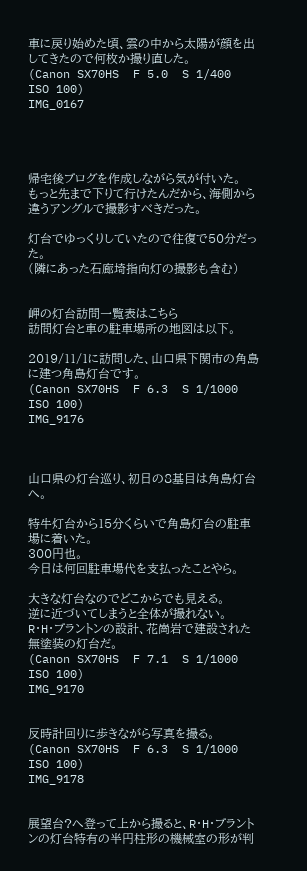車に戻り始めた頃、雲の中から太陽が顔を出してきたので何枚か撮り直した。
(Canon SX70HS  F 5.0  S 1/400  ISO 100)
IMG_0167




帰宅後ブログを作成しながら気が付いた。
もっと先まで下りて行けたんだから、海側から違うアングルで撮影すべきだった。

灯台でゆっくりしていたので往復で50分だった。
(隣にあった石廊埼指向灯の撮影も含む)


岬の灯台訪問一覧表はこちら
訪問灯台と車の駐車場所の地図は以下。

2019/11/1に訪問した、山口県下関市の角島に建つ角島灯台です。
(Canon SX70HS  F 6.3  S 1/1000  ISO 100)
IMG_9176



山口県の灯台巡り、初日の8基目は角島灯台へ。

特牛灯台から15分くらいで角島灯台の駐車場に着いた。
300円也。
今日は何回駐車場代を支払ったことやら。

大きな灯台なのでどこからでも見える。
逆に近づいてしまうと全体が撮れない。
R・H・ブラントンの設計、花崗岩で建設された無塗装の灯台だ。
(Canon SX70HS  F 7.1  S 1/1000  ISO 100)
IMG_9170


反時計回りに歩きながら写真を撮る。
(Canon SX70HS  F 6.3  S 1/1000  ISO 100)
IMG_9178


展望台?へ登って上から撮ると、R・H・ブラントンの灯台特有の半円柱形の機械室の形が判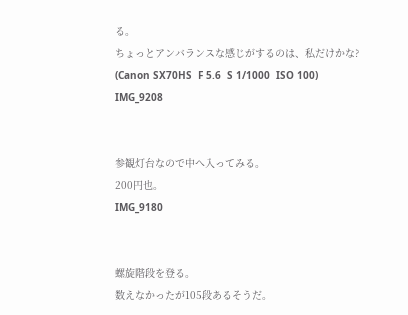る。
ちょっとアンバランスな感じがするのは、私だけかな?
(Canon SX70HS  F 5.6  S 1/1000  ISO 100)
IMG_9208


参観灯台なので中へ入ってみる。
200円也。
IMG_9180


螺旋階段を登る。
数えなかったが105段あるそうだ。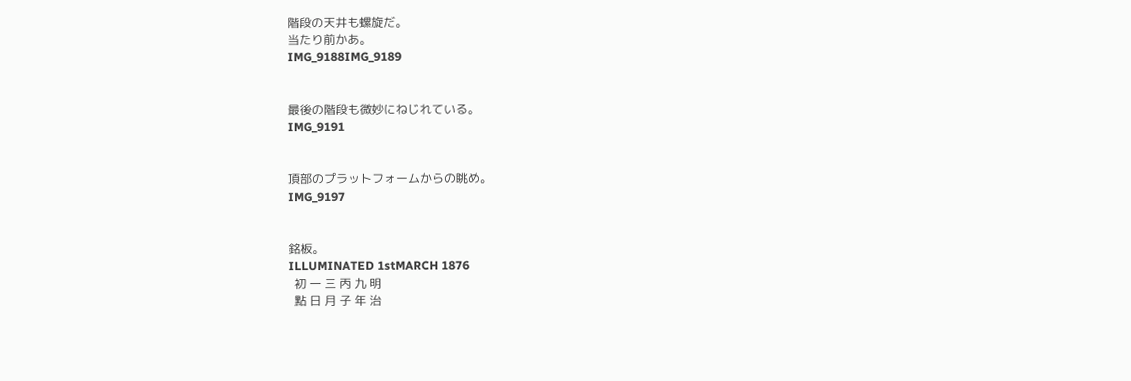階段の天井も螺旋だ。
当たり前かあ。
IMG_9188IMG_9189


最後の階段も微妙にねじれている。
IMG_9191


頂部のプラットフォームからの眺め。
IMG_9197


銘板。
ILLUMINATED 1stMARCH 1876
  初 一 三 丙 九 明
  點 日 月 子 年 治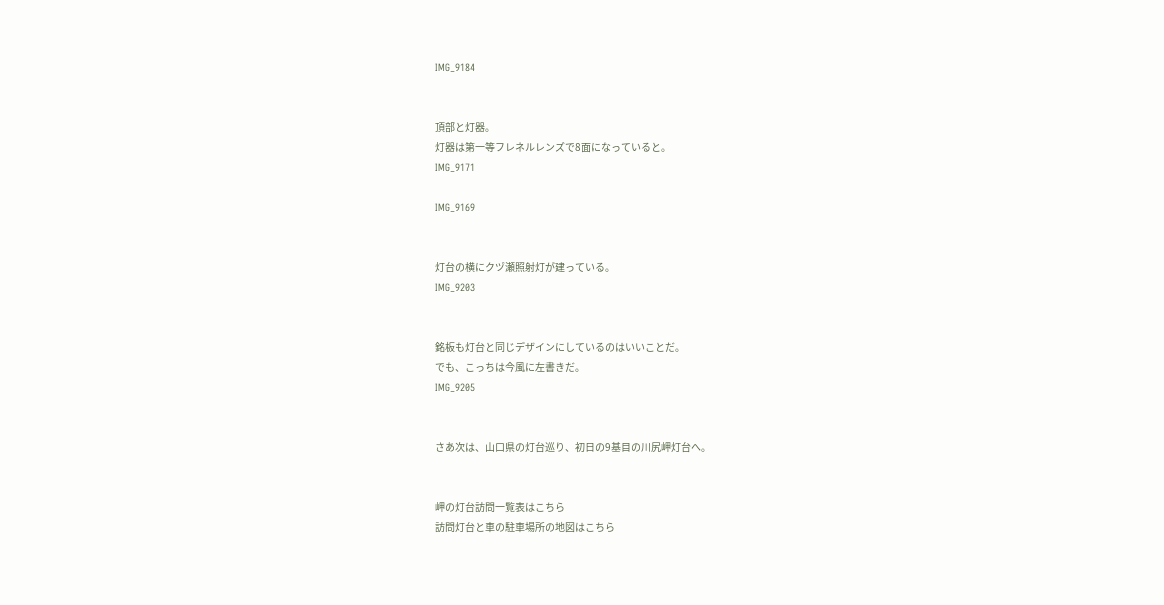IMG_9184


頂部と灯器。
灯器は第一等フレネルレンズで8面になっていると。
IMG_9171

IMG_9169


灯台の横にクヅ瀬照射灯が建っている。
IMG_9203


銘板も灯台と同じデザインにしているのはいいことだ。
でも、こっちは今風に左書きだ。
IMG_9205


さあ次は、山口県の灯台巡り、初日の9基目の川尻岬灯台へ。


岬の灯台訪問一覧表はこちら
訪問灯台と車の駐車場所の地図はこちら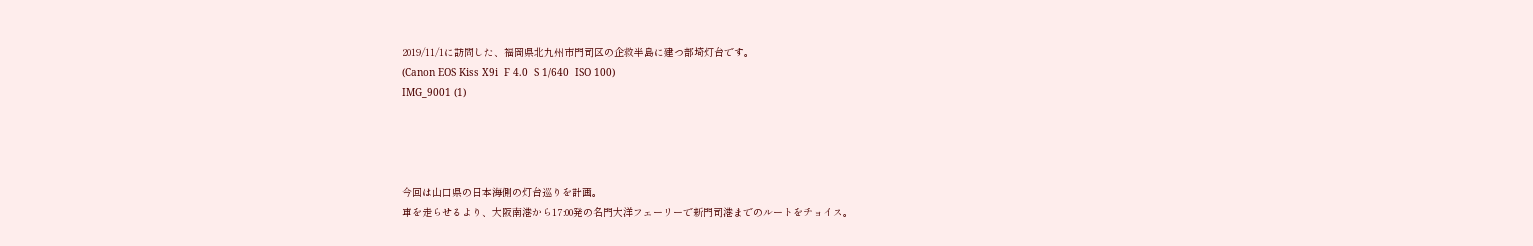2019/11/1に訪問した、福岡県北九州市門司区の企救半島に建つ部埼灯台です。
(Canon EOS Kiss X9i  F 4.0  S 1/640  ISO 100)
IMG_9001 (1)




今回は山口県の日本海側の灯台巡りを計画。
車を走らせるより、大阪南港から17:00発の名門大洋フェーリーで新門司港までのルートをチョイス。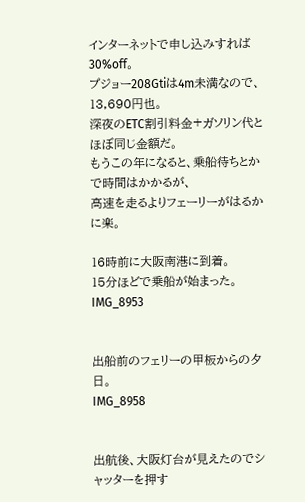インターネットで申し込みすれば30%off。
プジョー208Gtiは4m未満なので、13,690円也。
深夜のETC割引料金+ガソリン代とほぼ同じ金額だ。
もうこの年になると、乗船待ちとかで時間はかかるが、
高速を走るよりフェーリーがはるかに楽。

16時前に大阪南港に到着。
15分ほどで乗船が始まった。
IMG_8953


出船前のフェリーの甲板からの夕日。
IMG_8958


出航後、大阪灯台が見えたのでシャッターを押す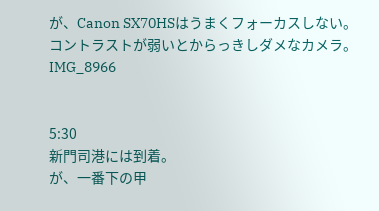が、Canon SX70HSはうまくフォーカスしない。
コントラストが弱いとからっきしダメなカメラ。
IMG_8966


5:30
新門司港には到着。
が、一番下の甲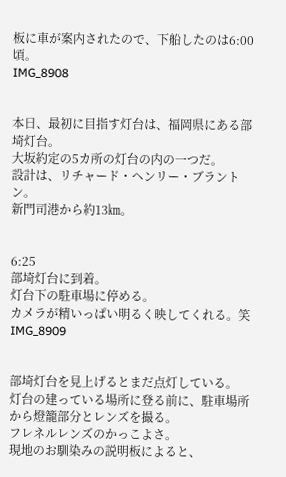板に車が案内されたので、下船したのは6:00頃。
IMG_8908


本日、最初に目指す灯台は、福岡県にある部埼灯台。
大坂約定の5カ所の灯台の内の一つだ。
設計は、リチャード・ヘンリー・ブラントン。
新門司港から約13㎞。


6:25
部埼灯台に到着。
灯台下の駐車場に停める。
カメラが精いっぱい明るく映してくれる。笑
IMG_8909


部埼灯台を見上げるとまだ点灯している。
灯台の建っている場所に登る前に、駐車場所から燈籠部分とレンズを撮る。
フレネルレンズのかっこよさ。
現地のお馴染みの説明板によると、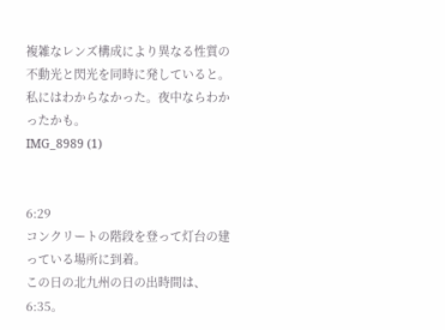複雑なレンズ構成により異なる性質の不動光と閃光を同時に発していると。
私にはわからなかった。夜中ならわかったかも。
IMG_8989 (1)


6:29
コンクリートの階段を登って灯台の建っている場所に到着。
この日の北九州の日の出時間は、6:35。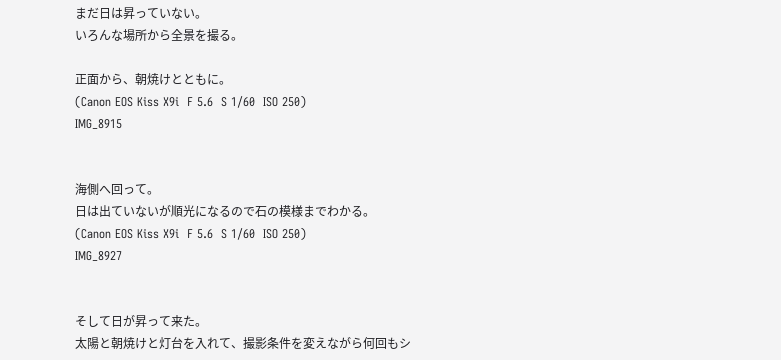まだ日は昇っていない。
いろんな場所から全景を撮る。

正面から、朝焼けとともに。
(Canon EOS Kiss X9i  F 5.6  S 1/60  ISO 250)
IMG_8915


海側へ回って。
日は出ていないが順光になるので石の模様までわかる。
(Canon EOS Kiss X9i  F 5.6  S 1/60  ISO 250)
IMG_8927


そして日が昇って来た。
太陽と朝焼けと灯台を入れて、撮影条件を変えながら何回もシ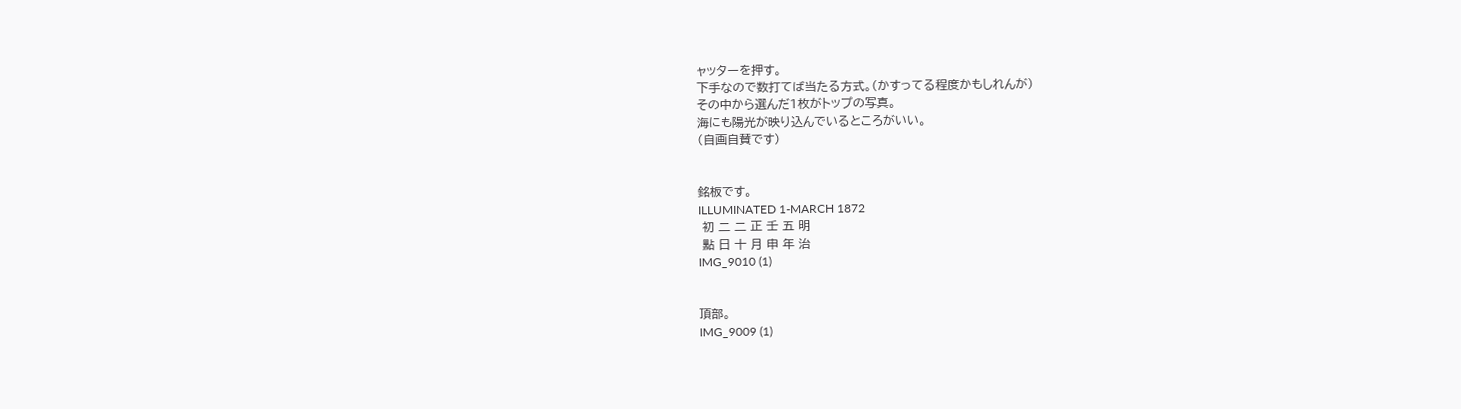ャッターを押す。
下手なので数打てば当たる方式。(かすってる程度かもしれんが)
その中から選んだ1枚がトップの写真。
海にも陽光が映り込んでいるところがいい。
(自画自賛です)


銘板です。
ILLUMINATED 1-MARCH 1872
 初 二 二 正 壬 五 明
 點 日 十 月 申 年 治
IMG_9010 (1)


頂部。
IMG_9009 (1)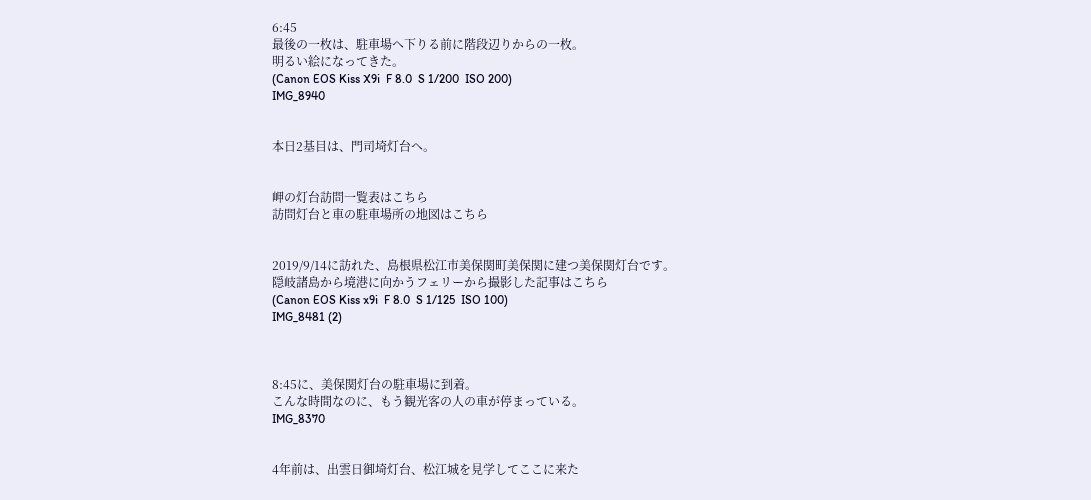6:45
最後の一枚は、駐車場へ下りる前に階段辺りからの一枚。
明るい絵になってきた。
(Canon EOS Kiss X9i  F 8.0  S 1/200  ISO 200)
IMG_8940


本日2基目は、門司埼灯台へ。


岬の灯台訪問一覧表はこちら
訪問灯台と車の駐車場所の地図はこちら


2019/9/14に訪れた、島根県松江市美保関町美保関に建つ美保関灯台です。
隠岐諸島から境港に向かうフェリーから撮影した記事はこちら
(Canon EOS Kiss x9i  F 8.0  S 1/125  ISO 100)
IMG_8481 (2)



8:45に、美保関灯台の駐車場に到着。
こんな時間なのに、もう観光客の人の車が停まっている。
IMG_8370


4年前は、出雲日御埼灯台、松江城を見学してここに来た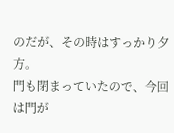のだが、その時はすっかり夕方。
門も閉まっていたので、今回は門が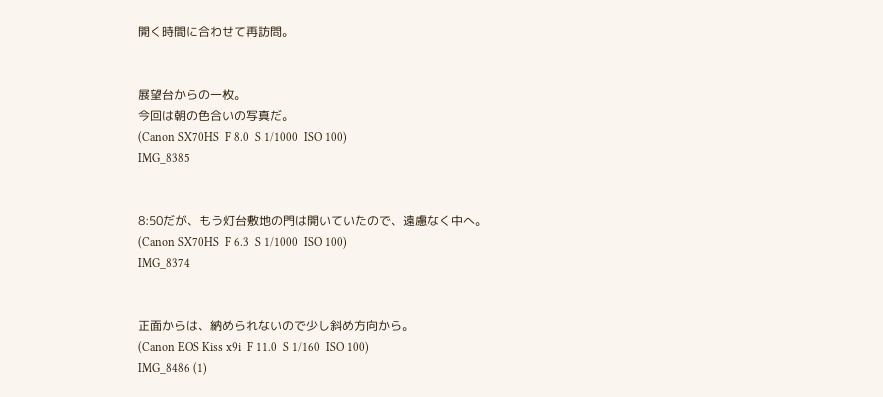開く時間に合わせて再訪問。


展望台からの一枚。
今回は朝の色合いの写真だ。
(Canon SX70HS  F 8.0  S 1/1000  ISO 100)
IMG_8385


8:50だが、もう灯台敷地の門は開いていたので、遠慮なく中へ。
(Canon SX70HS  F 6.3  S 1/1000  ISO 100)
IMG_8374


正面からは、納められないので少し斜め方向から。
(Canon EOS Kiss x9i  F 11.0  S 1/160  ISO 100)
IMG_8486 (1)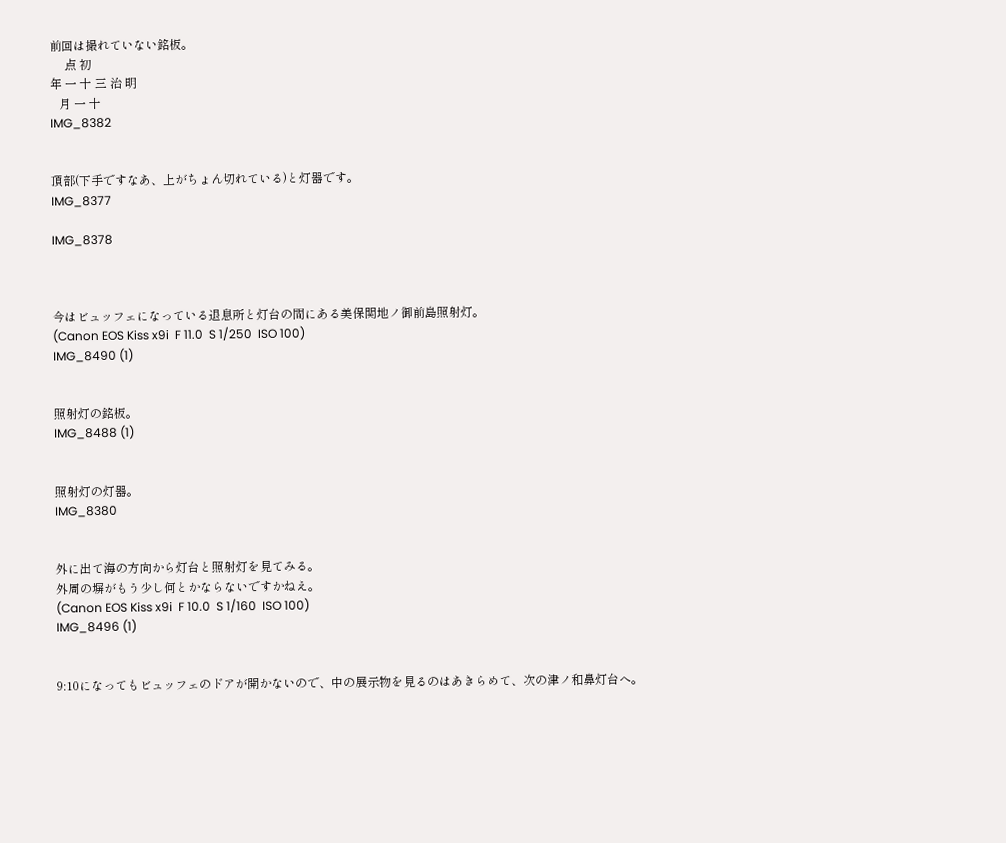前回は撮れていない銘板。
     点 初
年 一 十 三 治 明
   月 一 十
IMG_8382


頂部(下手ですなあ、上がちょん切れている)と灯器です。
IMG_8377

IMG_8378



今はビュッフェになっている退息所と灯台の間にある美保関地ノ御前島照射灯。
(Canon EOS Kiss x9i  F 11.0  S 1/250  ISO 100)
IMG_8490 (1)


照射灯の銘板。
IMG_8488 (1)


照射灯の灯器。
IMG_8380


外に出て海の方向から灯台と照射灯を見てみる。
外周の塀がもう少し何とかならないですかねえ。
(Canon EOS Kiss x9i  F 10.0  S 1/160  ISO 100)
IMG_8496 (1)


9:10になってもビュッフェのドアが開かないので、中の展示物を見るのはあきらめて、次の津ノ和鼻灯台へ。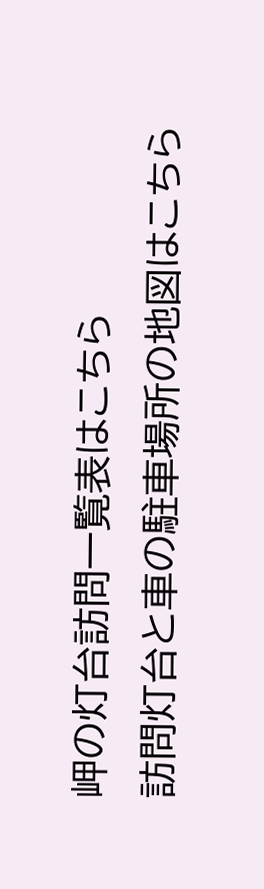岬の灯台訪問一覧表はこちら
訪問灯台と車の駐車場所の地図はこちら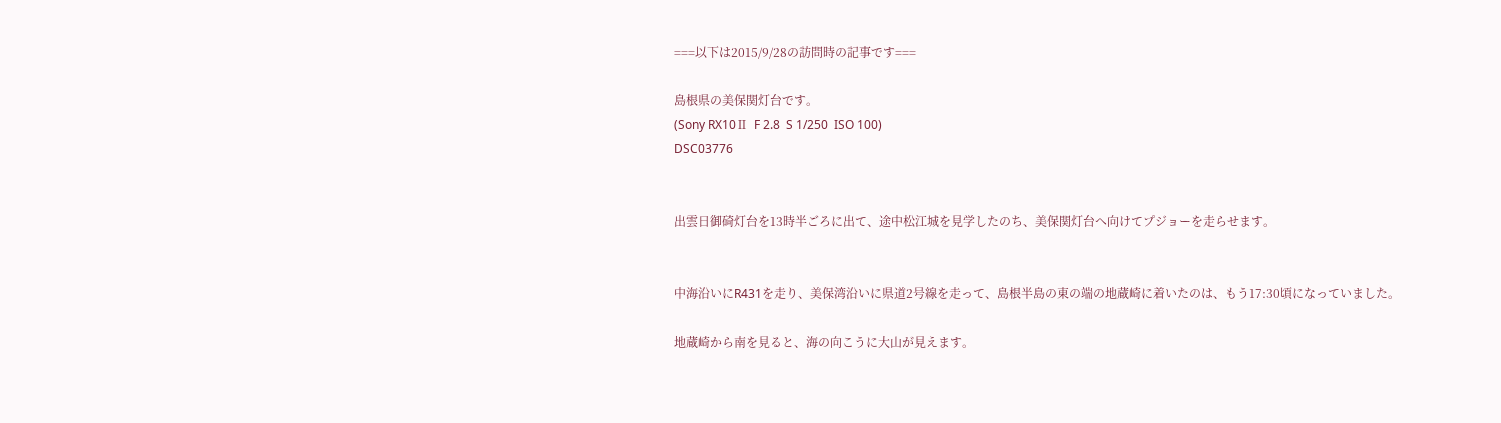===以下は2015/9/28の訪問時の記事です===

島根県の美保関灯台です。
(Sony RX10Ⅱ  F 2.8  S 1/250  ISO 100)
DSC03776


出雲日御碕灯台を13時半ごろに出て、途中松江城を見学したのち、美保関灯台へ向けてプジョーを走らせます。


中海沿いにR431を走り、美保湾沿いに県道2号線を走って、島根半島の東の端の地蔵崎に着いたのは、もう17:30頃になっていました。

地蔵崎から南を見ると、海の向こうに大山が見えます。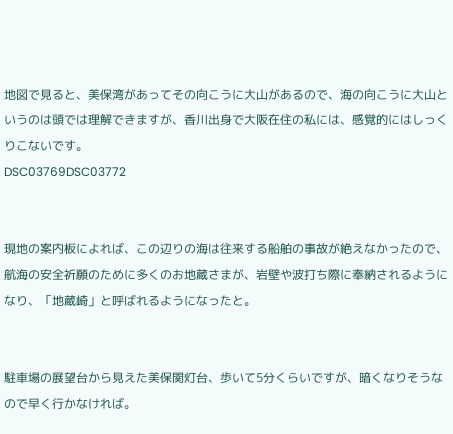地図で見ると、美保湾があってその向こうに大山があるので、海の向こうに大山というのは頭では理解できますが、香川出身で大阪在住の私には、感覚的にはしっくりこないです。
DSC03769DSC03772


現地の案内板によれば、この辺りの海は往来する船舶の事故が絶えなかったので、航海の安全祈願のために多くのお地蔵さまが、岩壁や波打ち際に奉納されるようになり、「地蔵崎」と呼ばれるようになったと。


駐車場の展望台から見えた美保関灯台、歩いて5分くらいですが、暗くなりそうなので早く行かなければ。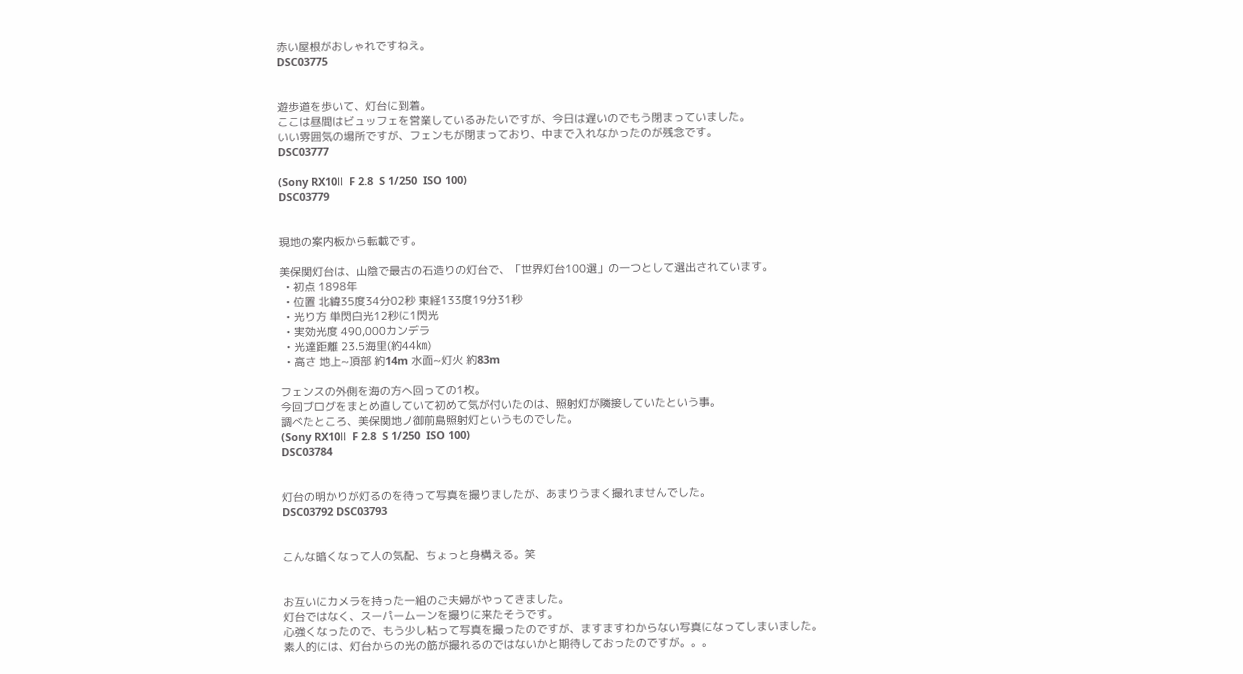赤い屋根がおしゃれですねえ。
DSC03775


遊歩道を歩いて、灯台に到着。
ここは昼間はビュッフェを営業しているみたいですが、今日は遅いのでもう閉まっていました。
いい雰囲気の場所ですが、フェンもが閉まっており、中まで入れなかったのが残念です。
DSC03777

(Sony RX10Ⅱ  F 2.8  S 1/250  ISO 100)
DSC03779


現地の案内板から転載です。

美保関灯台は、山陰で最古の石造りの灯台で、「世界灯台100選」の一つとして選出されています。
  • 初点 1898年
  • 位置 北緯35度34分02秒 東経133度19分31秒
  • 光り方 単閃白光12秒に1閃光
  • 実効光度 490,000カンデラ
  • 光達距離 23.5海里(約44㎞)
  • 高さ 地上~頂部 約14m 水面~灯火 約83m

フェンスの外側を海の方へ回っての1枚。
今回ブログをまとめ直していて初めて気が付いたのは、照射灯が隣接していたという事。
調べたところ、美保関地ノ御前島照射灯というものでした。
(Sony RX10Ⅱ  F 2.8  S 1/250  ISO 100)
DSC03784


灯台の明かりが灯るのを待って写真を撮りましたが、あまりうまく撮れませんでした。
DSC03792 DSC03793


こんな暗くなって人の気配、ちょっと身構える。笑


お互いにカメラを持った一組のご夫婦がやってきました。
灯台ではなく、スーパームーンを撮りに来たそうです。
心強くなったので、もう少し粘って写真を撮ったのですが、ますますわからない写真になってしまいました。
素人的には、灯台からの光の筋が撮れるのではないかと期待しておったのですが。。。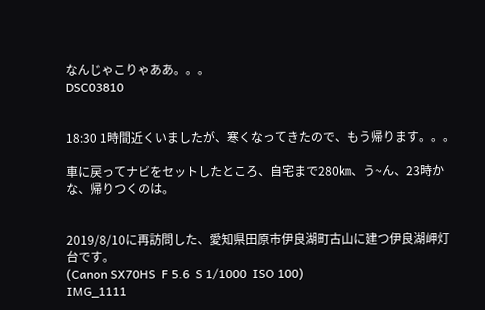なんじゃこりゃああ。。。
DSC03810


18:30 1時間近くいましたが、寒くなってきたので、もう帰ります。。。

車に戻ってナビをセットしたところ、自宅まで280㎞、う~ん、23時かな、帰りつくのは。


2019/8/10に再訪問した、愛知県田原市伊良湖町古山に建つ伊良湖岬灯台です。
(Canon SX70HS  F 5.6  S 1/1000  ISO 100)
IMG_1111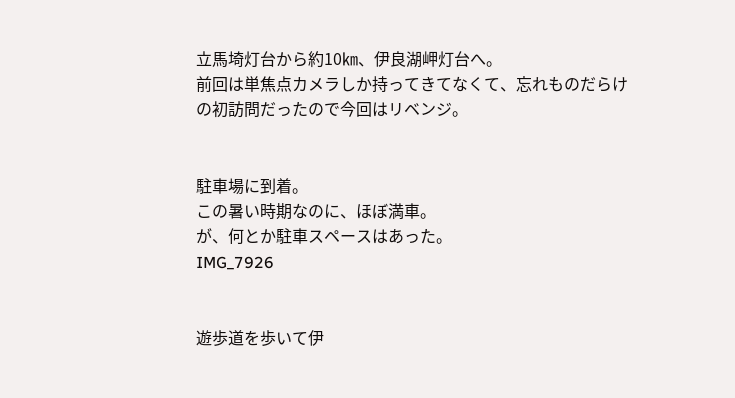立馬埼灯台から約10㎞、伊良湖岬灯台へ。
前回は単焦点カメラしか持ってきてなくて、忘れものだらけの初訪問だったので今回はリベンジ。


駐車場に到着。
この暑い時期なのに、ほぼ満車。
が、何とか駐車スペースはあった。
IMG_7926


遊歩道を歩いて伊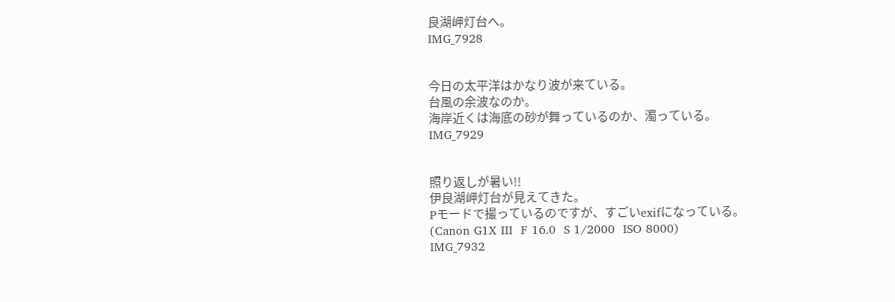良湖岬灯台へ。
IMG_7928


今日の太平洋はかなり波が来ている。
台風の余波なのか。
海岸近くは海底の砂が舞っているのか、濁っている。
IMG_7929


照り返しが暑い!!
伊良湖岬灯台が見えてきた。
Pモードで撮っているのですが、すごいexifになっている。
(Canon G1X Ⅲ  F 16.0  S 1/2000  ISO 8000)
IMG_7932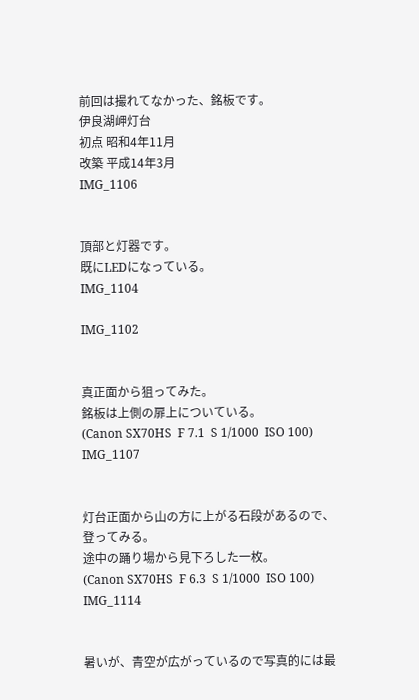前回は撮れてなかった、銘板です。
伊良湖岬灯台
初点 昭和4年11月
改築 平成14年3月
IMG_1106


頂部と灯器です。
既にLEDになっている。
IMG_1104

IMG_1102


真正面から狙ってみた。
銘板は上側の扉上についている。
(Canon SX70HS  F 7.1  S 1/1000  ISO 100)
IMG_1107


灯台正面から山の方に上がる石段があるので、登ってみる。
途中の踊り場から見下ろした一枚。
(Canon SX70HS  F 6.3  S 1/1000  ISO 100)
IMG_1114


暑いが、青空が広がっているので写真的には最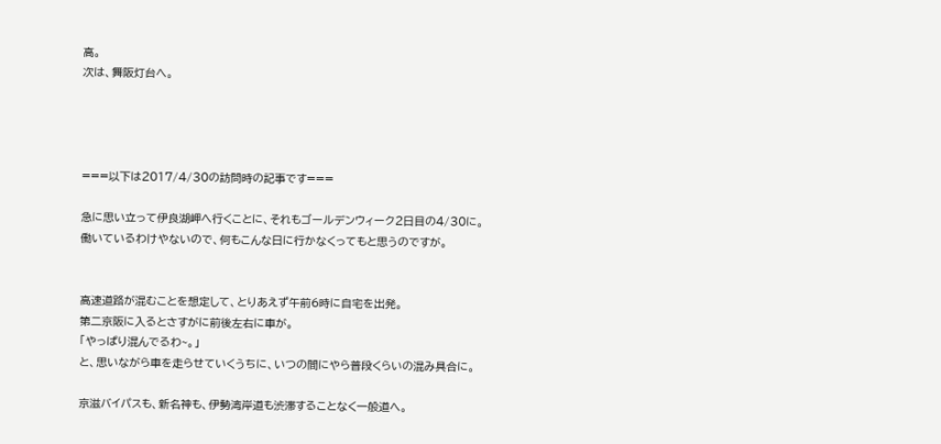高。
次は、舞阪灯台へ。




===以下は2017/4/30の訪問時の記事です===

急に思い立って伊良湖岬へ行くことに、それもゴールデンウィーク2日目の4/30に。
働いているわけやないので、何もこんな日に行かなくってもと思うのですが。


高速道路が混むことを想定して、とりあえず午前6時に自宅を出発。
第二京阪に入るとさすがに前後左右に車が。
「やっぱり混んでるわ~。」
と、思いながら車を走らせていくうちに、いつの間にやら普段くらいの混み具合に。

京滋バイパスも、新名神も、伊勢湾岸道も渋滞することなく一般道へ。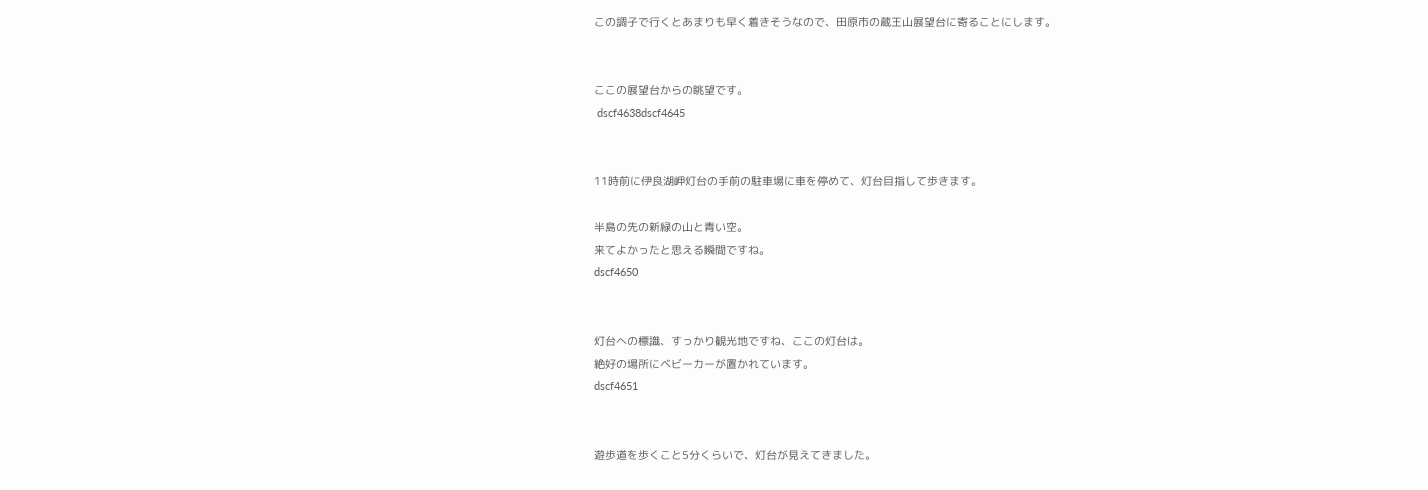この調子で行くとあまりも早く着きそうなので、田原市の蔵王山展望台に寄ることにします。


ここの展望台からの眺望です。
 dscf4638dscf4645


11時前に伊良湖岬灯台の手前の駐車場に車を停めて、灯台目指して歩きます。

半島の先の新緑の山と青い空。
来てよかったと思える瞬間ですね。
dscf4650


灯台への標識、すっかり観光地ですね、ここの灯台は。
絶好の場所にベビーカーが置かれています。
dscf4651


遊歩道を歩くこと5分くらいで、灯台が見えてきました。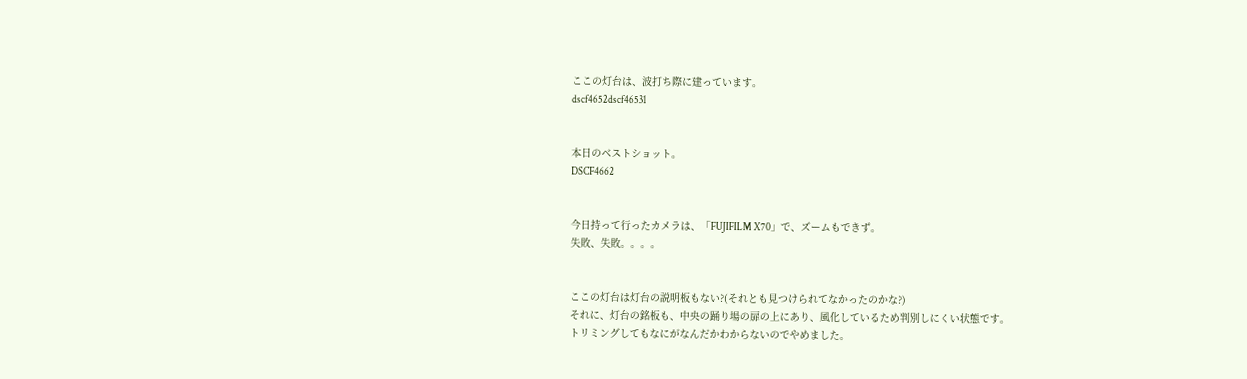ここの灯台は、波打ち際に建っています。
dscf4652dscf46531


本日のベストショット。
DSCF4662


今日持って行ったカメラは、「FUJIFILM X70」で、ズームもできず。
失敗、失敗。。。。


ここの灯台は灯台の説明板もない?(それとも見つけられてなかったのかな?)
それに、灯台の銘板も、中央の踊り場の扉の上にあり、風化しているため判別しにくい状態です。
トリミングしてもなにがなんだかわからないのでやめました。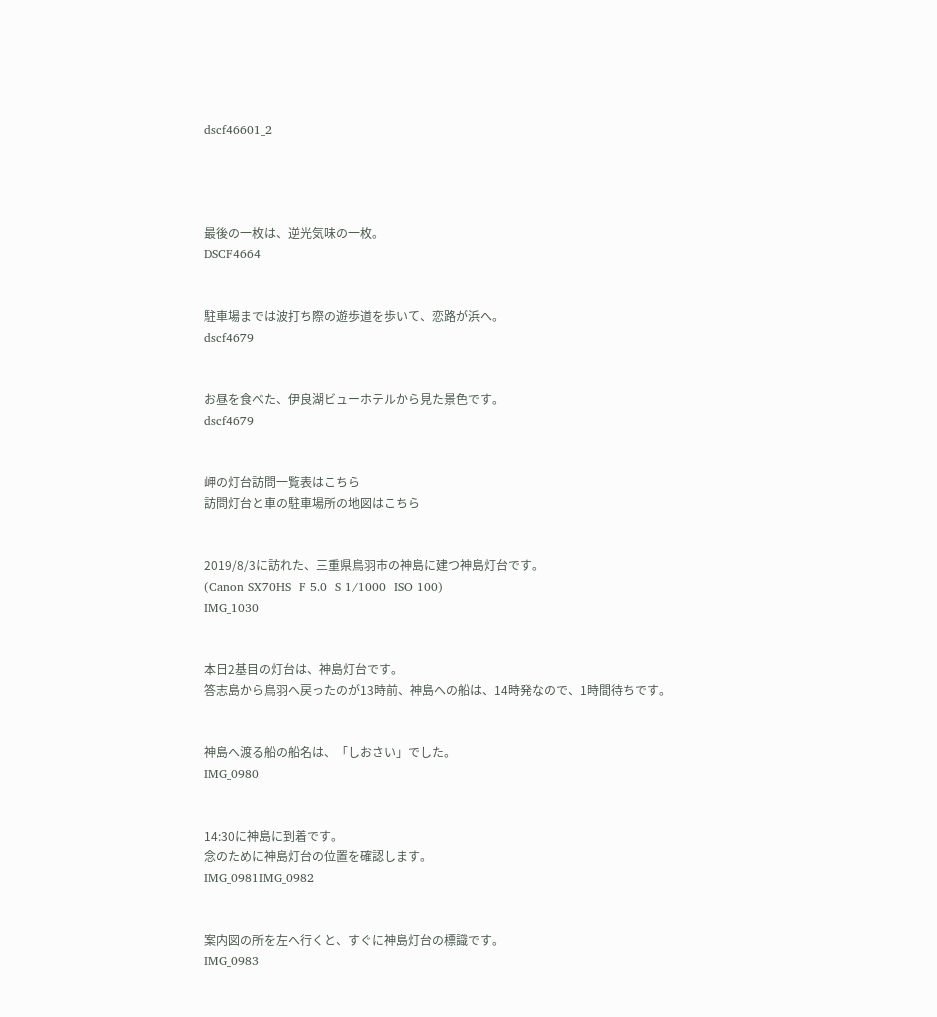dscf46601_2




最後の一枚は、逆光気味の一枚。
DSCF4664


駐車場までは波打ち際の遊歩道を歩いて、恋路が浜へ。
dscf4679


お昼を食べた、伊良湖ビューホテルから見た景色です。
dscf4679


岬の灯台訪問一覧表はこちら
訪問灯台と車の駐車場所の地図はこちら


2019/8/3に訪れた、三重県鳥羽市の神島に建つ神島灯台です。
(Canon SX70HS  F 5.0  S 1/1000  ISO 100)
IMG_1030


本日2基目の灯台は、神島灯台です。
答志島から鳥羽へ戻ったのが13時前、神島への船は、14時発なので、1時間待ちです。


神島へ渡る船の船名は、「しおさい」でした。
IMG_0980


14:30に神島に到着です。
念のために神島灯台の位置を確認します。
IMG_0981IMG_0982


案内図の所を左へ行くと、すぐに神島灯台の標識です。
IMG_0983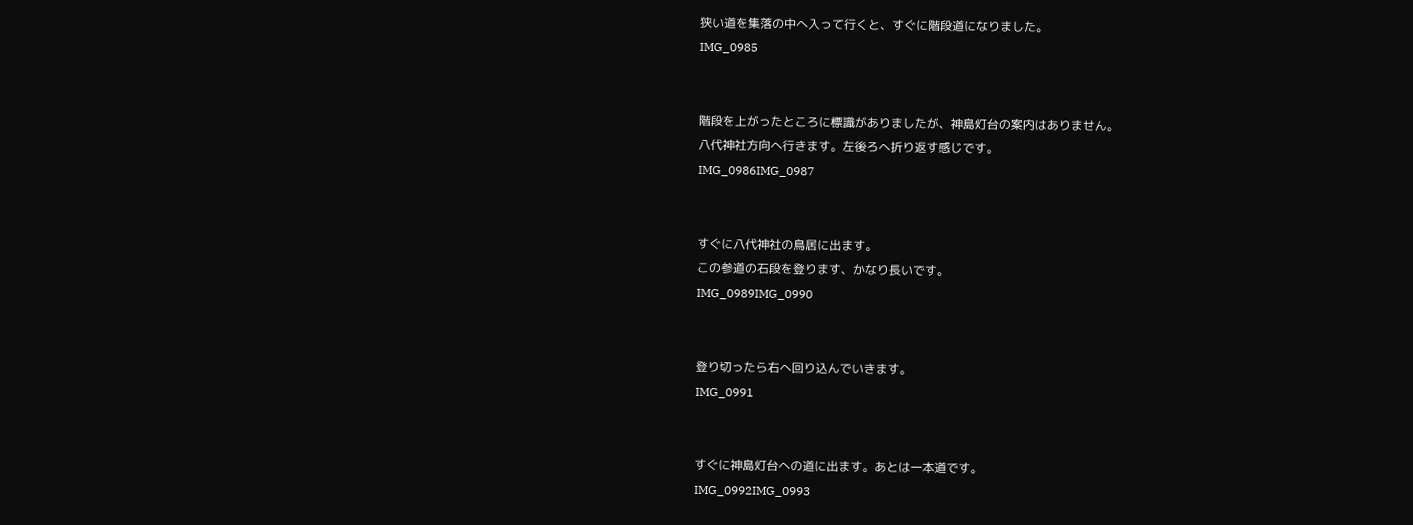狭い道を集落の中へ入って行くと、すぐに階段道になりました。
IMG_0985


階段を上がったところに標識がありましたが、神島灯台の案内はありません。
八代神社方向へ行きます。左後ろへ折り返す感じです。
IMG_0986IMG_0987


すぐに八代神社の鳥居に出ます。
この参道の石段を登ります、かなり長いです。
IMG_0989IMG_0990


登り切ったら右へ回り込んでいきます。
IMG_0991


すぐに神島灯台への道に出ます。あとは一本道です。
IMG_0992IMG_0993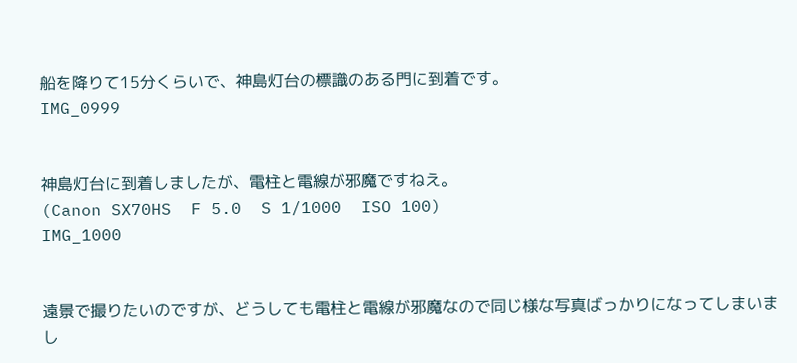船を降りて15分くらいで、神島灯台の標識のある門に到着です。
IMG_0999


神島灯台に到着しましたが、電柱と電線が邪魔ですねえ。
(Canon SX70HS  F 5.0  S 1/1000  ISO 100)
IMG_1000


遠景で撮りたいのですが、どうしても電柱と電線が邪魔なので同じ様な写真ばっかりになってしまいまし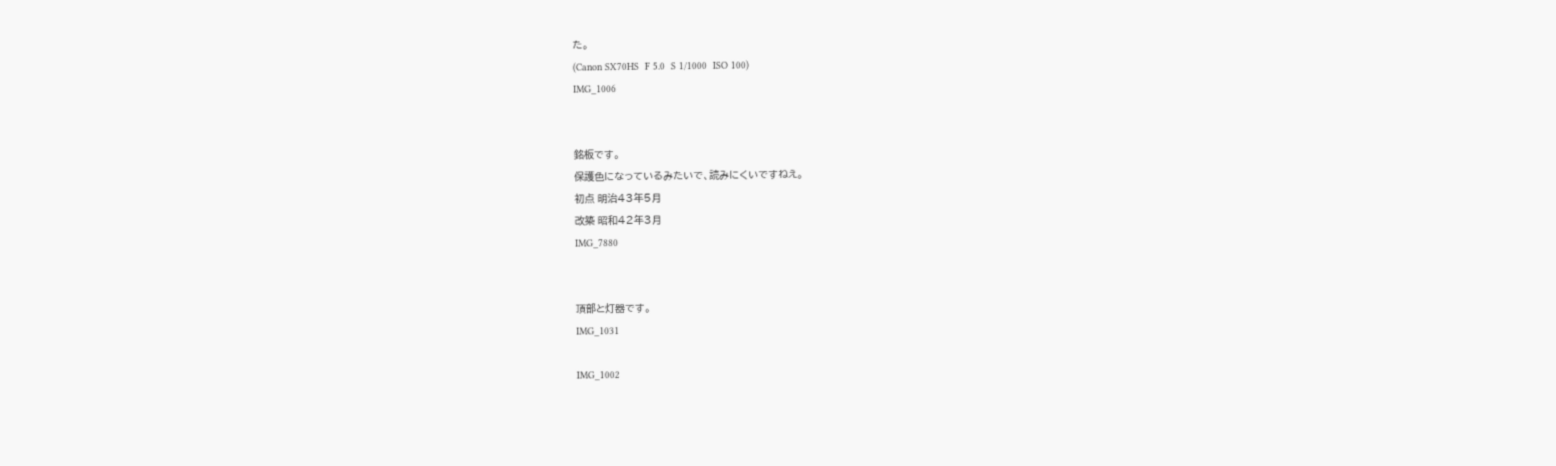た。
(Canon SX70HS  F 5.0  S 1/1000  ISO 100)
IMG_1006


銘板です。
保護色になっているみたいで、読みにくいですねえ。
初点 明治43年5月
改築 昭和42年3月
IMG_7880


頂部と灯器です。
IMG_1031

IMG_1002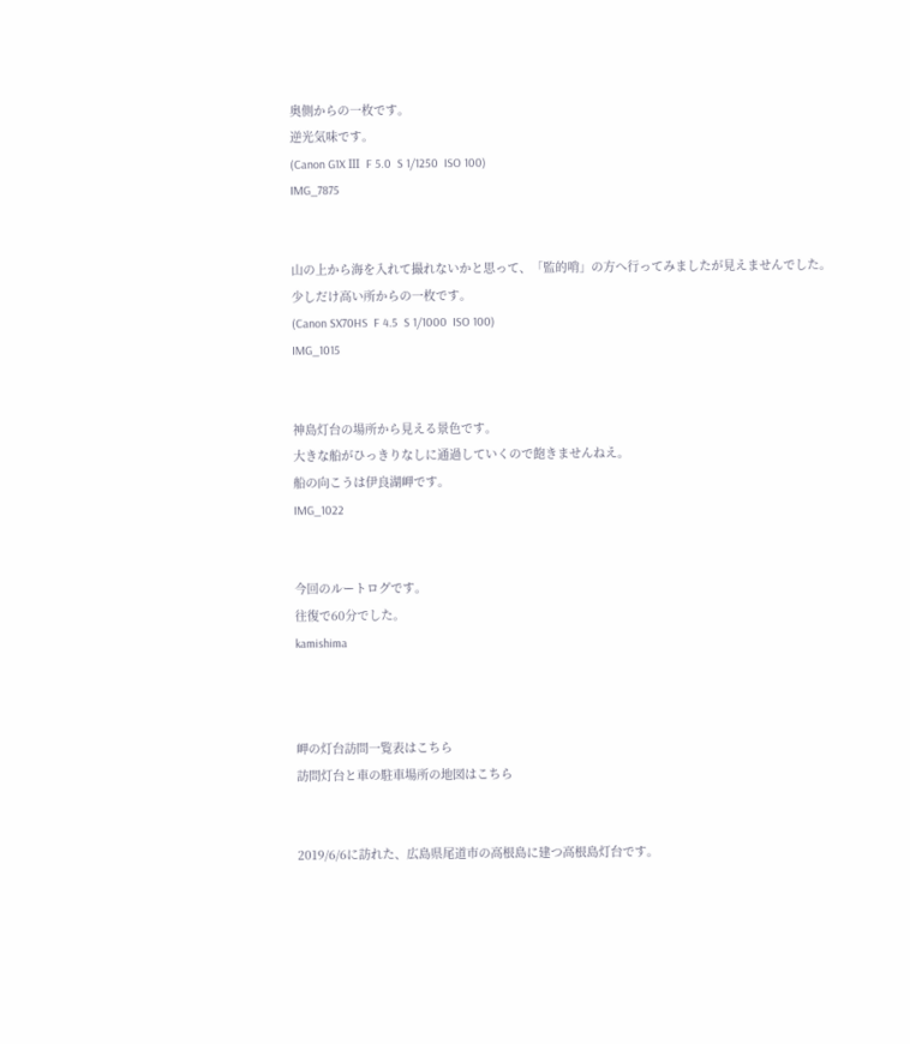奥側からの一枚です。
逆光気味です。
(Canon G1X Ⅲ  F 5.0  S 1/1250  ISO 100)
IMG_7875


山の上から海を入れて撮れないかと思って、「監的哨」の方へ行ってみましたが見えませんでした。
少しだけ高い所からの一枚です。
(Canon SX70HS  F 4.5  S 1/1000  ISO 100)
IMG_1015


神島灯台の場所から見える景色です。
大きな船がひっきりなしに通過していくので飽きませんねえ。
船の向こうは伊良湖岬です。
IMG_1022


今回のルートログです。
往復で60分でした。
kamishima



岬の灯台訪問一覧表はこちら
訪問灯台と車の駐車場所の地図はこちら


2019/6/6に訪れた、広島県尾道市の高根島に建つ高根島灯台です。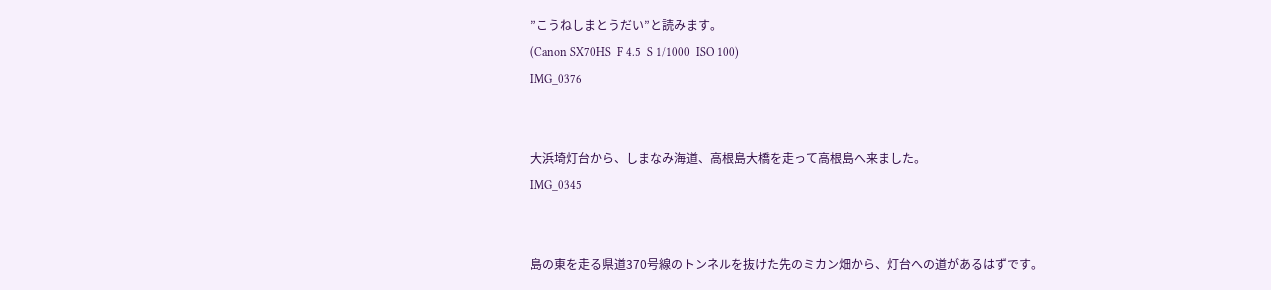”こうねしまとうだい”と読みます。
(Canon SX70HS  F 4.5  S 1/1000  ISO 100)
IMG_0376


大浜埼灯台から、しまなみ海道、高根島大橋を走って高根島へ来ました。
IMG_0345


島の東を走る県道370号線のトンネルを抜けた先のミカン畑から、灯台への道があるはずです。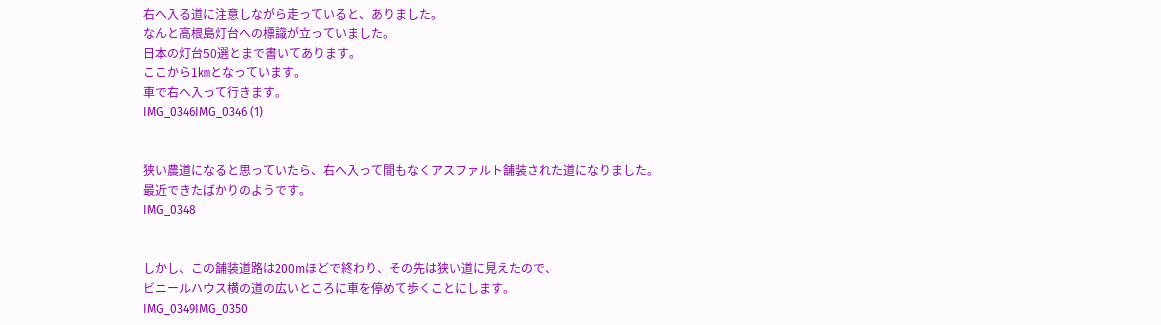右へ入る道に注意しながら走っていると、ありました。
なんと高根島灯台への標識が立っていました。
日本の灯台50選とまで書いてあります。
ここから1㎞となっています。
車で右へ入って行きます。
IMG_0346IMG_0346 (1)


狭い農道になると思っていたら、右へ入って間もなくアスファルト舗装された道になりました。
最近できたばかりのようです。
IMG_0348


しかし、この舗装道路は200mほどで終わり、その先は狭い道に見えたので、
ビニールハウス横の道の広いところに車を停めて歩くことにします。
IMG_0349IMG_0350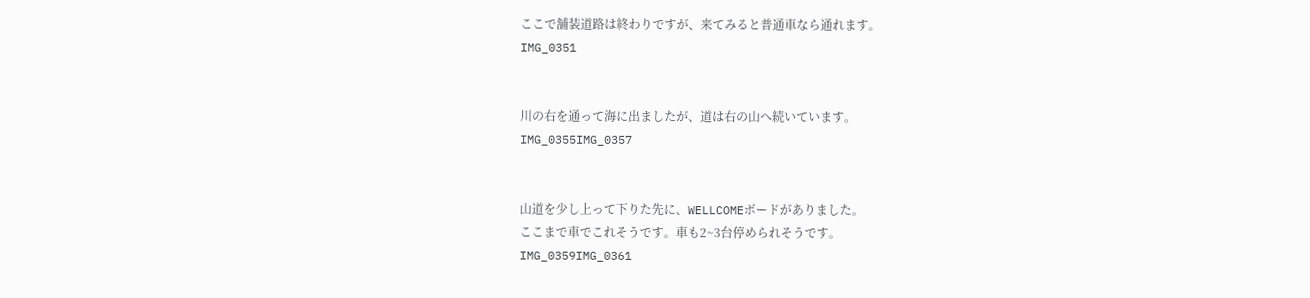ここで舗装道路は終わりですが、来てみると普通車なら通れます。
IMG_0351


川の右を通って海に出ましたが、道は右の山へ続いています。
IMG_0355IMG_0357


山道を少し上って下りた先に、WELLCOMEボードがありました。
ここまで車でこれそうです。車も2~3台停められそうです。
IMG_0359IMG_0361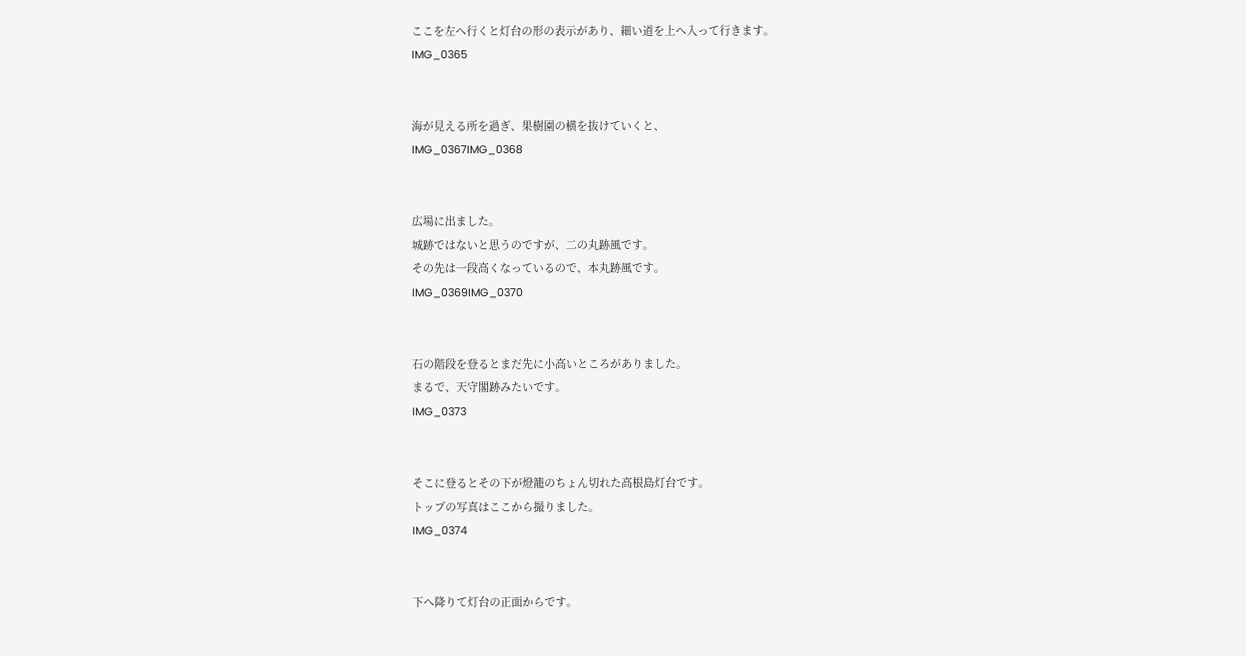ここを左へ行くと灯台の形の表示があり、細い道を上へ入って行きます。
IMG_0365


海が見える所を過ぎ、果樹園の横を抜けていくと、
IMG_0367IMG_0368


広場に出ました。
城跡ではないと思うのですが、二の丸跡風です。
その先は一段高くなっているので、本丸跡風です。
IMG_0369IMG_0370


石の階段を登るとまだ先に小高いところがありました。
まるで、天守閣跡みたいです。
IMG_0373


そこに登るとその下が燈籠のちょん切れた高根島灯台です。
トップの写真はここから撮りました。
IMG_0374


下へ降りて灯台の正面からです。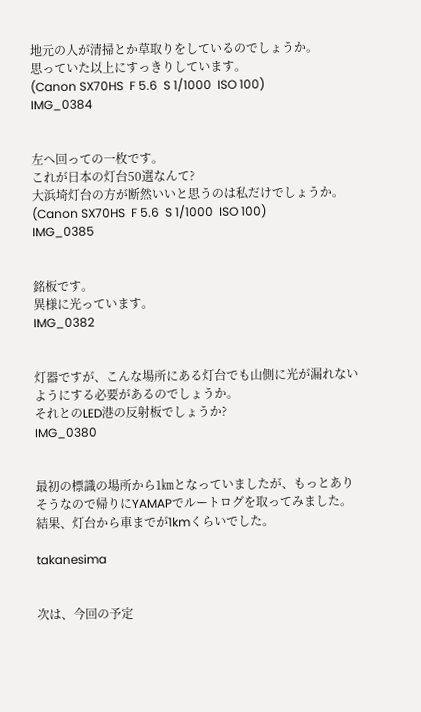地元の人が清掃とか草取りをしているのでしょうか。
思っていた以上にすっきりしています。
(Canon SX70HS  F 5.6  S 1/1000  ISO 100)
IMG_0384


左へ回っての一枚です。
これが日本の灯台50選なんて?
大浜埼灯台の方が断然いいと思うのは私だけでしょうか。
(Canon SX70HS  F 5.6  S 1/1000  ISO 100)
IMG_0385


銘板です。
異様に光っています。
IMG_0382


灯器ですが、こんな場所にある灯台でも山側に光が漏れないようにする必要があるのでしょうか。
それとのLED港の反射板でしょうか?
IMG_0380


最初の標識の場所から1㎞となっていましたが、もっとありそうなので帰りにYAMAPでルートログを取ってみました。
結果、灯台から車までが1kmくらいでした。

takanesima


次は、今回の予定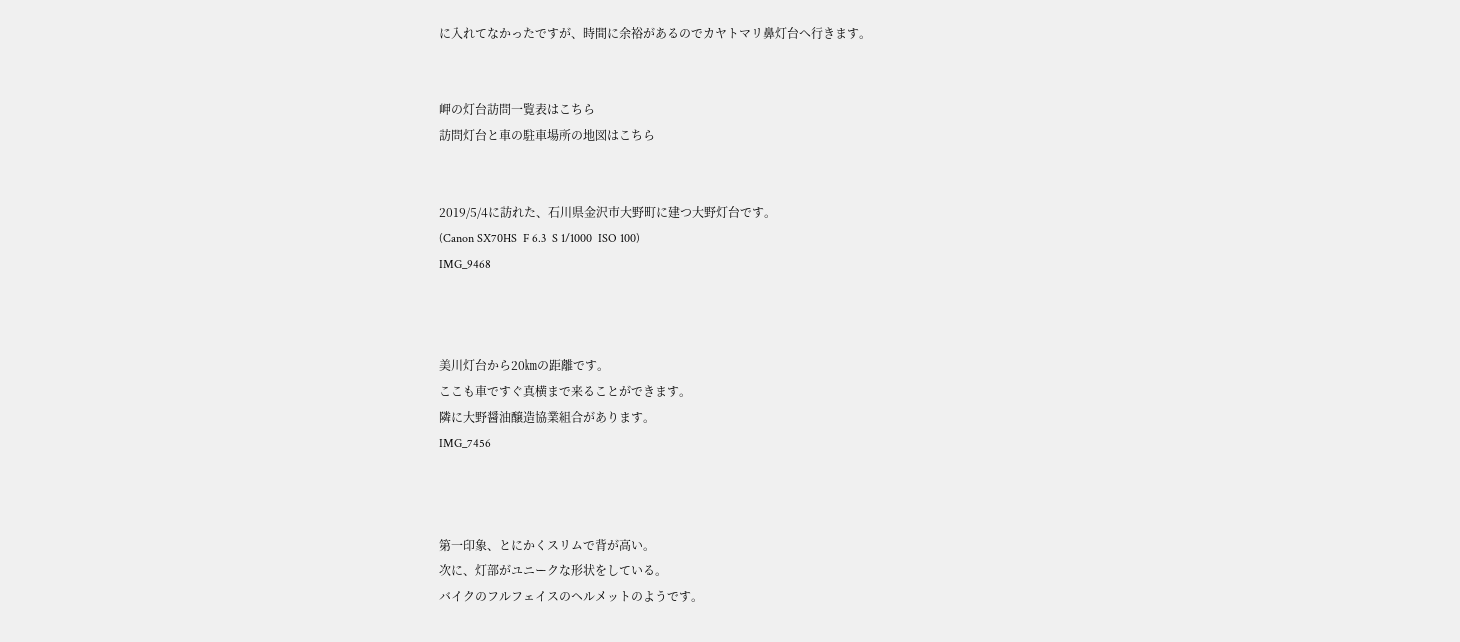に入れてなかったですが、時間に余裕があるのでカヤトマリ鼻灯台へ行きます。


岬の灯台訪問一覧表はこちら
訪問灯台と車の駐車場所の地図はこちら


2019/5/4に訪れた、石川県金沢市大野町に建つ大野灯台です。
(Canon SX70HS  F 6.3  S 1/1000  ISO 100)
IMG_9468



美川灯台から20㎞の距離です。
ここも車ですぐ真横まで来ることができます。
隣に大野醤油醸造協業組合があります。
IMG_7456



第一印象、とにかくスリムで背が高い。
次に、灯部がユニークな形状をしている。
バイクのフルフェイスのヘルメットのようです。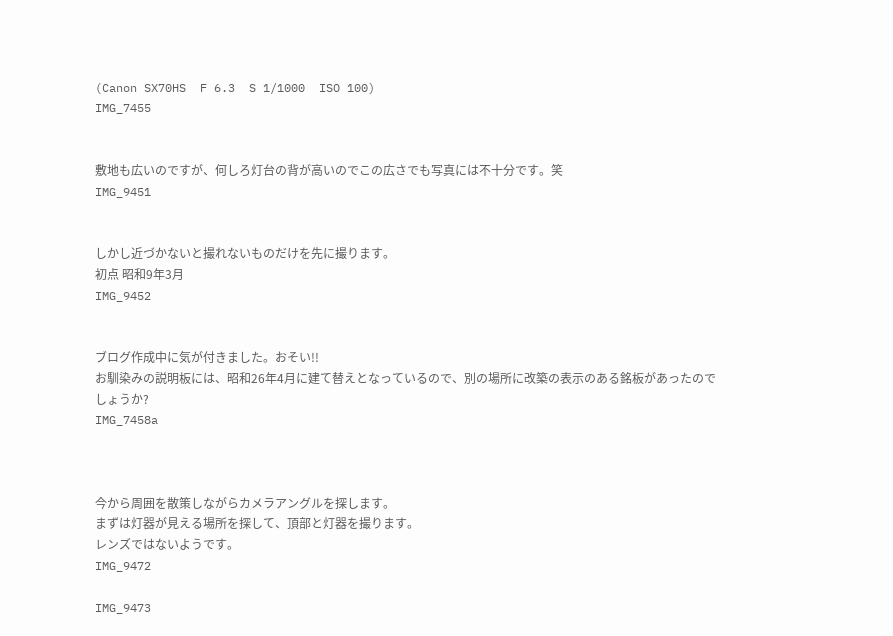(Canon SX70HS  F 6.3  S 1/1000  ISO 100)
IMG_7455


敷地も広いのですが、何しろ灯台の背が高いのでこの広さでも写真には不十分です。笑
IMG_9451


しかし近づかないと撮れないものだけを先に撮ります。
初点 昭和9年3月
IMG_9452


ブログ作成中に気が付きました。おそい!!
お馴染みの説明板には、昭和26年4月に建て替えとなっているので、別の場所に改築の表示のある銘板があったのでしょうか?
IMG_7458a



今から周囲を散策しながらカメラアングルを探します。
まずは灯器が見える場所を探して、頂部と灯器を撮ります。
レンズではないようです。
IMG_9472

IMG_9473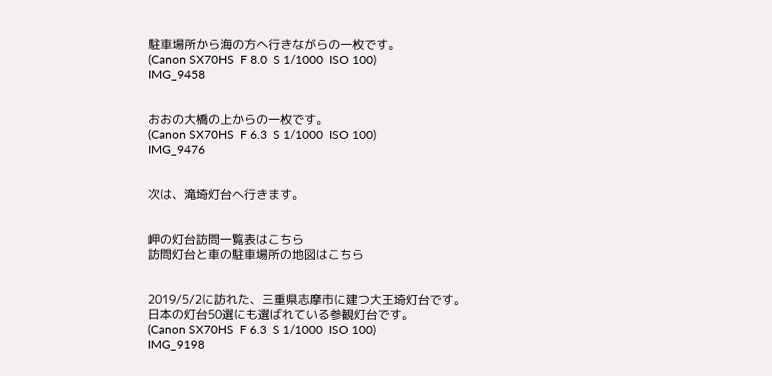駐車場所から海の方へ行きながらの一枚です。
(Canon SX70HS  F 8.0  S 1/1000  ISO 100)
IMG_9458


おおの大橋の上からの一枚です。
(Canon SX70HS  F 6.3  S 1/1000  ISO 100)
IMG_9476


次は、滝埼灯台へ行きます。


岬の灯台訪問一覧表はこちら
訪問灯台と車の駐車場所の地図はこちら


2019/5/2に訪れた、三重県志摩市に建つ大王埼灯台です。
日本の灯台50選にも選ばれている参観灯台です。
(Canon SX70HS  F 6.3  S 1/1000  ISO 100)
IMG_9198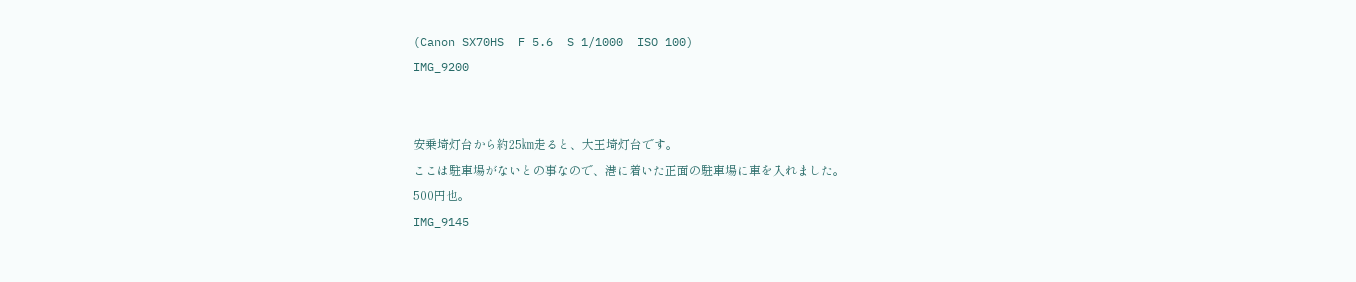(Canon SX70HS  F 5.6  S 1/1000  ISO 100)
IMG_9200


安乗埼灯台から約25㎞走ると、大王埼灯台です。
ここは駐車場がないとの事なので、港に着いた正面の駐車場に車を入れました。
500円也。
IMG_9145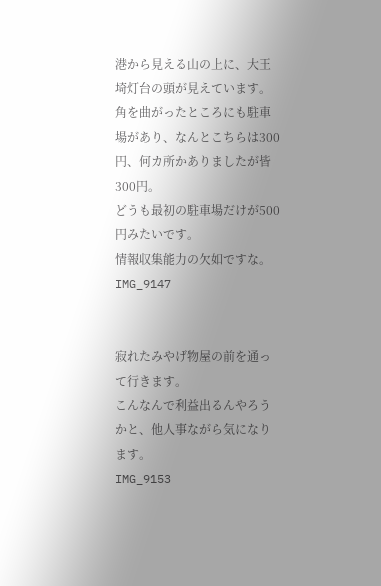港から見える山の上に、大王埼灯台の頭が見えています。
角を曲がったところにも駐車場があり、なんとこちらは300円、何カ所かありましたが皆300円。
どうも最初の駐車場だけが500円みたいです。
情報収集能力の欠如ですな。
IMG_9147


寂れたみやげ物屋の前を通って行きます。
こんなんで利益出るんやろうかと、他人事ながら気になります。
IMG_9153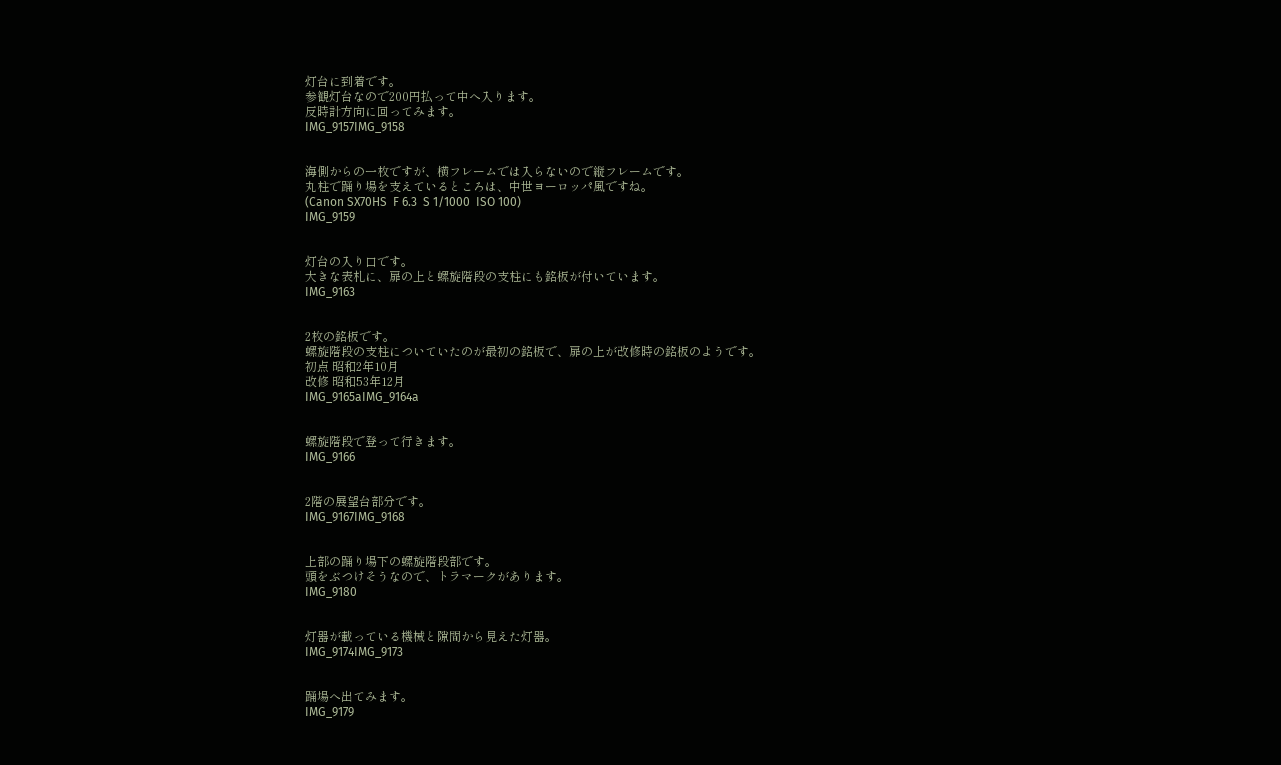灯台に到着です。
参観灯台なので200円払って中へ入ります。
反時計方向に回ってみます。
IMG_9157IMG_9158


海側からの一枚ですが、横フレームでは入らないので縦フレームです。
丸柱で踊り場を支えているところは、中世ヨーロッパ風ですね。
(Canon SX70HS  F 6.3  S 1/1000  ISO 100)
IMG_9159


灯台の入り口です。
大きな表札に、扉の上と螺旋階段の支柱にも銘板が付いています。
IMG_9163


2枚の銘板です。
螺旋階段の支柱についていたのが最初の銘板で、扉の上が改修時の銘板のようです。
初点 昭和2年10月
改修 昭和53年12月
IMG_9165aIMG_9164a


螺旋階段で登って行きます。
IMG_9166


2階の展望台部分です。
IMG_9167IMG_9168


上部の踊り場下の螺旋階段部です。
頭をぶつけそうなので、トラマークがあります。
IMG_9180


灯器が載っている機械と隙間から見えた灯器。
IMG_9174IMG_9173


踊場へ出てみます。
IMG_9179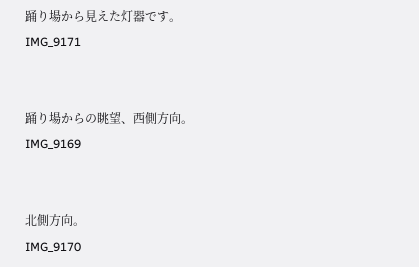踊り場から見えた灯器です。
IMG_9171


踊り場からの眺望、西側方向。
IMG_9169


北側方向。
IMG_9170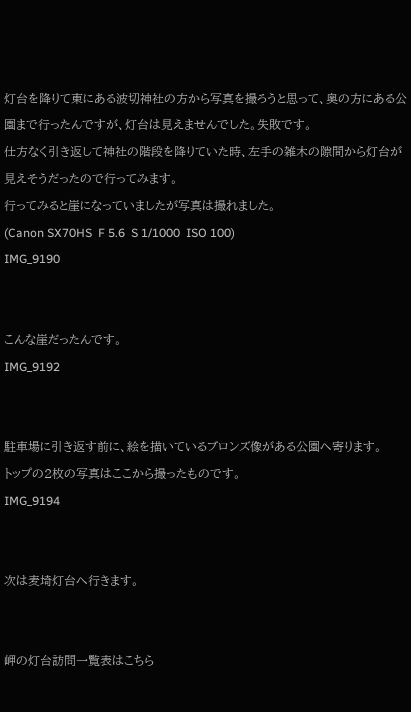灯台を降りて東にある波切神社の方から写真を撮ろうと思って、奥の方にある公園まで行ったんですが、灯台は見えませんでした。失敗です。
仕方なく引き返して神社の階段を降りていた時、左手の雑木の隙間から灯台が見えそうだったので行ってみます。
行ってみると崖になっていましたが写真は撮れました。
(Canon SX70HS  F 5.6  S 1/1000  ISO 100)
IMG_9190


こんな崖だったんです。
IMG_9192


駐車場に引き返す前に、絵を描いているブロンズ像がある公園へ寄ります。
トップの2枚の写真はここから撮ったものです。
IMG_9194


次は麦埼灯台へ行きます。


岬の灯台訪問一覧表はこちら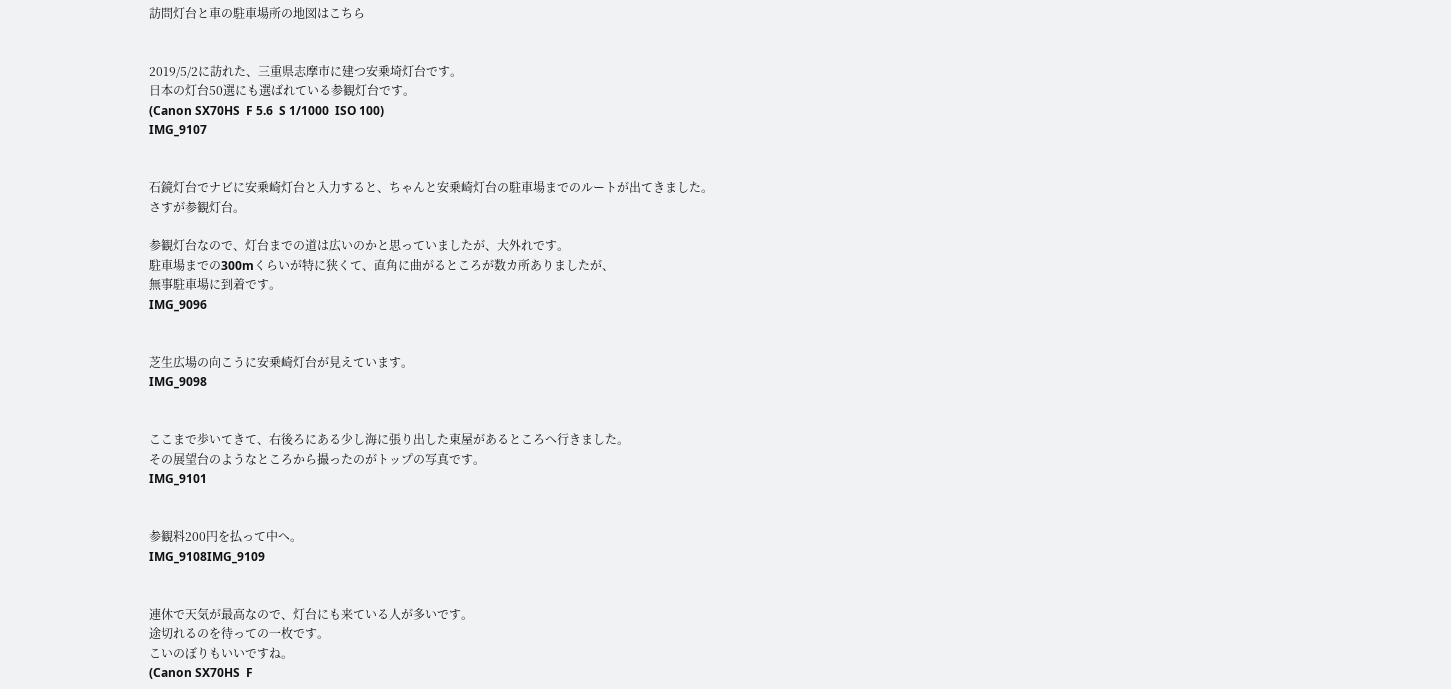訪問灯台と車の駐車場所の地図はこちら


2019/5/2に訪れた、三重県志摩市に建つ安乗埼灯台です。
日本の灯台50選にも選ばれている参観灯台です。
(Canon SX70HS  F 5.6  S 1/1000  ISO 100)
IMG_9107


石鏡灯台でナビに安乗崎灯台と入力すると、ちゃんと安乗崎灯台の駐車場までのルートが出てきました。
さすが参観灯台。

参観灯台なので、灯台までの道は広いのかと思っていましたが、大外れです。
駐車場までの300mくらいが特に狭くて、直角に曲がるところが数カ所ありましたが、
無事駐車場に到着です。
IMG_9096


芝生広場の向こうに安乗崎灯台が見えています。
IMG_9098


ここまで歩いてきて、右後ろにある少し海に張り出した東屋があるところへ行きました。
その展望台のようなところから撮ったのがトップの写真です。
IMG_9101


参観料200円を払って中へ。
IMG_9108IMG_9109


連休で天気が最高なので、灯台にも来ている人が多いです。
途切れるのを待っての一枚です。
こいのぼりもいいですね。
(Canon SX70HS  F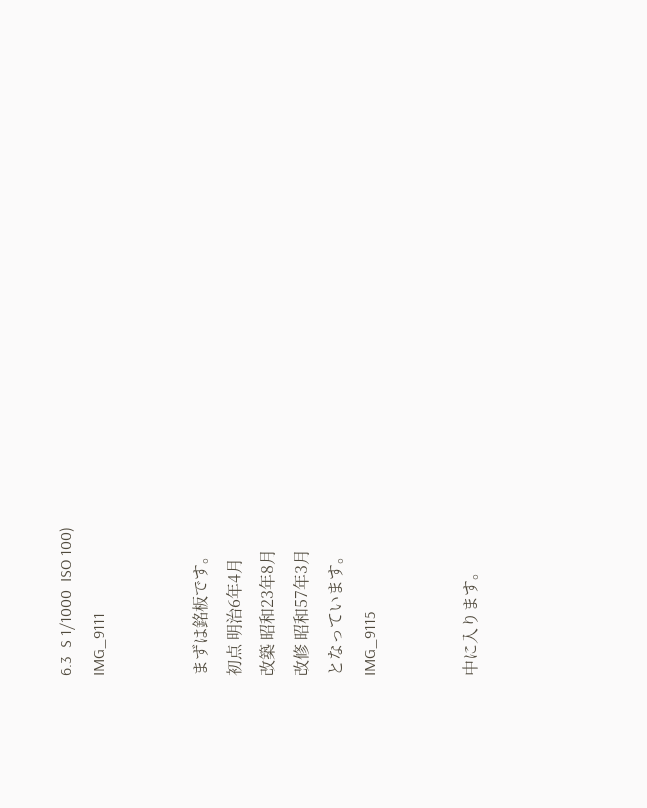6.3  S 1/1000  ISO 100)
IMG_9111


まずは銘板です。
初点 明治6年4月
改築 昭和23年8月
改修 昭和57年3月
となっています。
IMG_9115


中に入ります。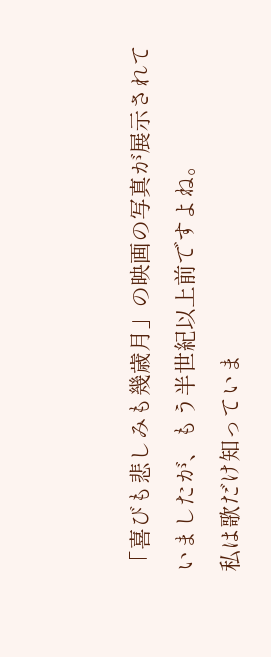「喜びも悲しみも幾歳月」の映画の写真が展示されていましたが、もう半世紀以上前ですよね。
私は歌だけ知っていま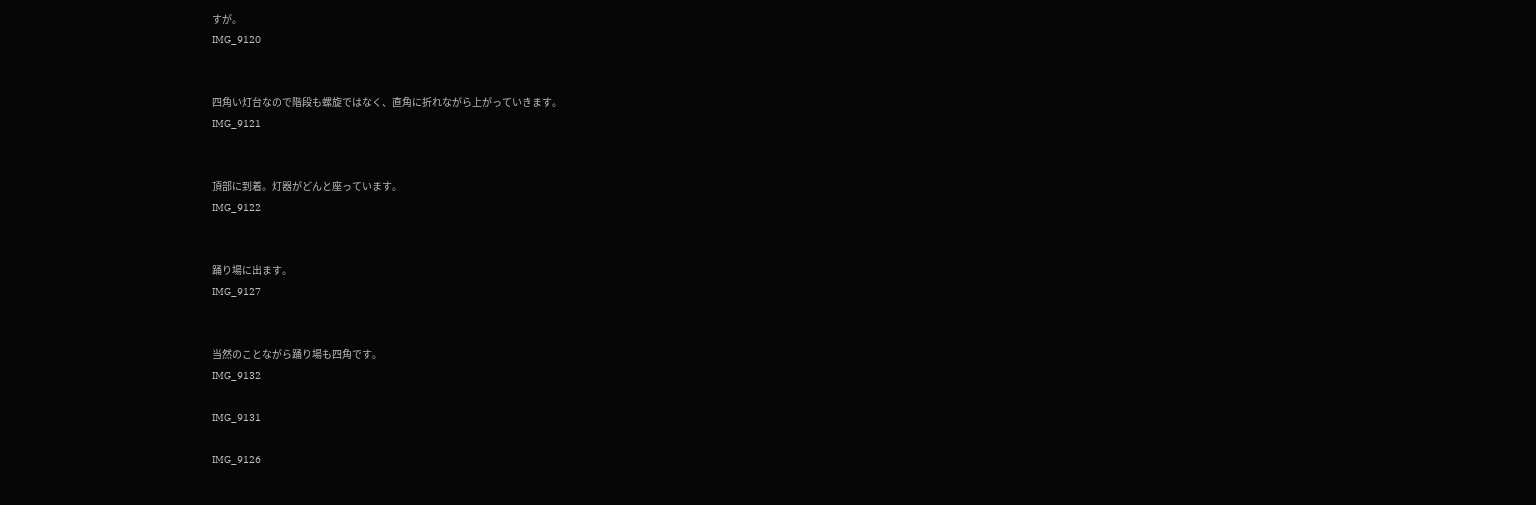すが。
IMG_9120


四角い灯台なので階段も螺旋ではなく、直角に折れながら上がっていきます。
IMG_9121


頂部に到着。灯器がどんと座っています。
IMG_9122


踊り場に出ます。
IMG_9127


当然のことながら踊り場も四角です。
IMG_9132

IMG_9131

IMG_9126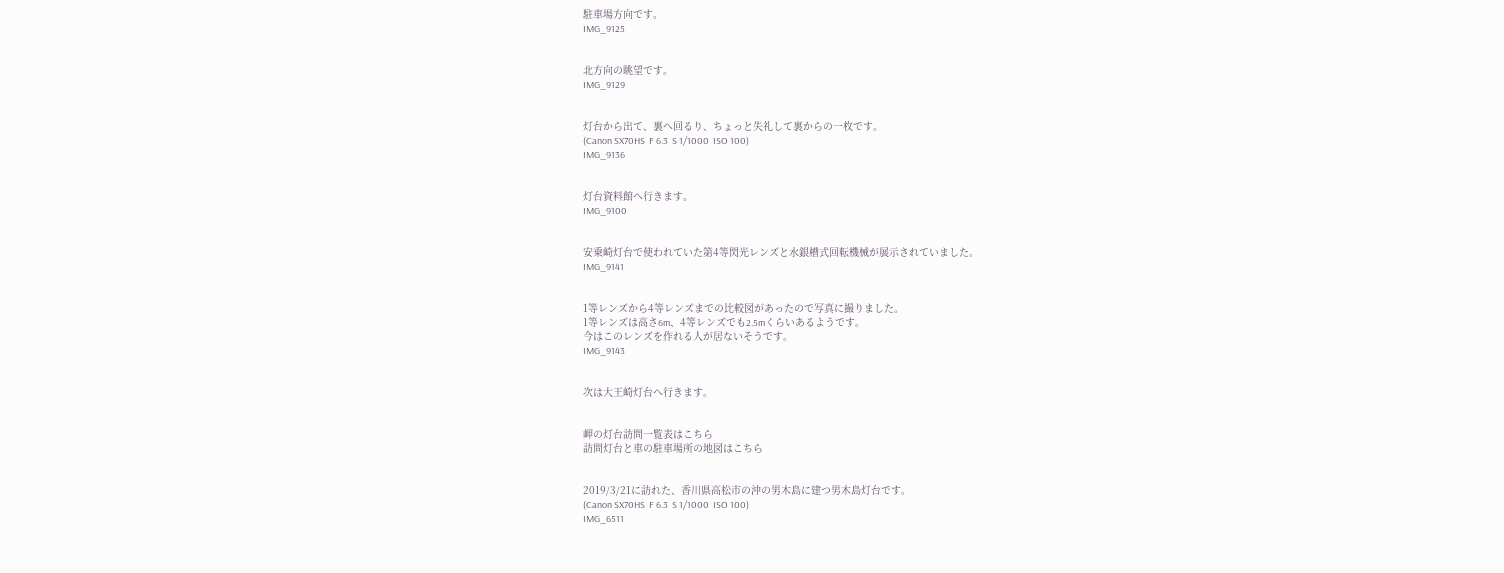駐車場方向です。
IMG_9125


北方向の眺望です。
IMG_9129


灯台から出て、裏へ回るり、ちょっと失礼して裏からの一枚です。
(Canon SX70HS  F 6.3  S 1/1000  ISO 100)
IMG_9136


灯台資料館へ行きます。
IMG_9100


安乗崎灯台で使われていた第4等閃光レンズと水銀槽式回転機械が展示されていました。
IMG_9141


1等レンズから4等レンズまでの比較図があったので写真に撮りました。
1等レンズは高さ6m、4等レンズでも2.5mくらいあるようです。
今はこのレンズを作れる人が居ないそうです。
IMG_9143


次は大王崎灯台へ行きます。


岬の灯台訪問一覧表はこちら
訪問灯台と車の駐車場所の地図はこちら


2019/3/21に訪れた、香川県高松市の沖の男木島に建つ男木島灯台です。
(Canon SX70HS  F 6.3  S 1/1000  ISO 100)
IMG_6511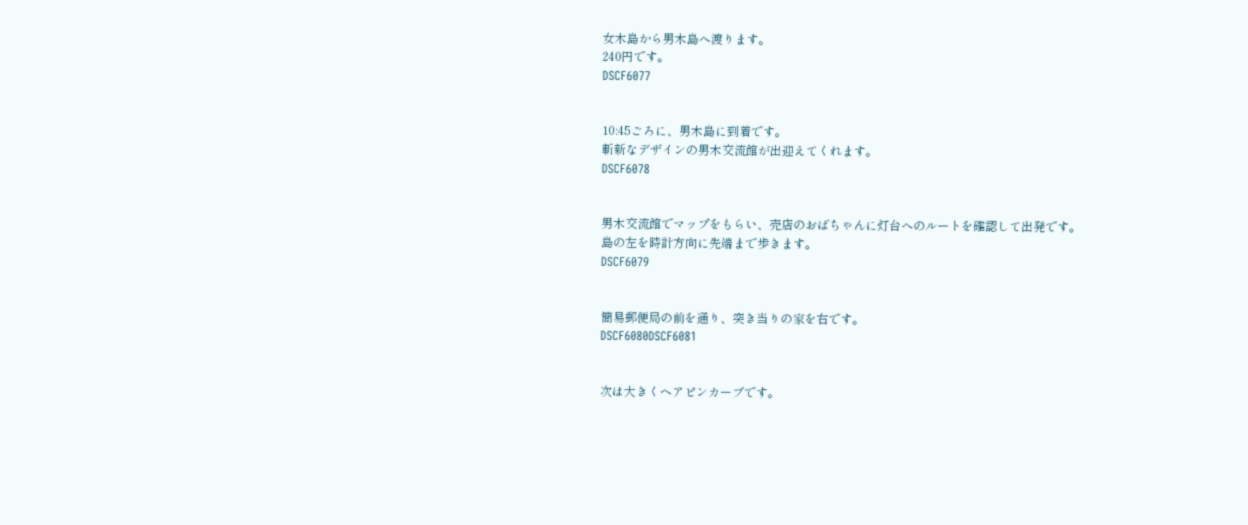女木島から男木島へ渡ります。
240円です。
DSCF6077


10:45ごろに、男木島に到着です。
斬新なデザインの男木交流館が出迎えてくれます。
DSCF6078


男木交流館でマップをもらい、売店のおばちゃんに灯台へのルートを確認して出発です。
島の左を時計方向に先端まで歩きます。
DSCF6079


簡易郵便局の前を通り、突き当りの家を右です。
DSCF6080DSCF6081


次は大きくヘアピンカーブです。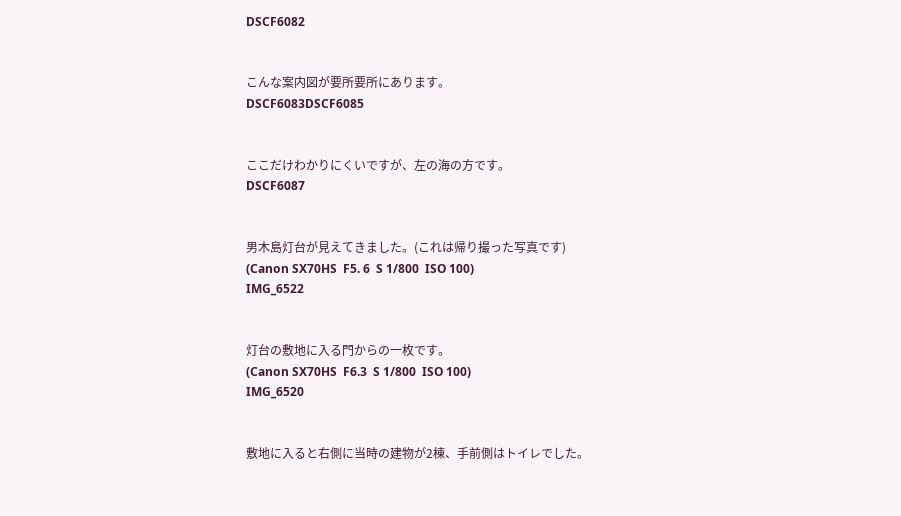DSCF6082


こんな案内図が要所要所にあります。
DSCF6083DSCF6085


ここだけわかりにくいですが、左の海の方です。
DSCF6087


男木島灯台が見えてきました。(これは帰り撮った写真です)
(Canon SX70HS  F5. 6  S 1/800  ISO 100)
IMG_6522


灯台の敷地に入る門からの一枚です。
(Canon SX70HS  F6.3  S 1/800  ISO 100)
IMG_6520


敷地に入ると右側に当時の建物が2棟、手前側はトイレでした。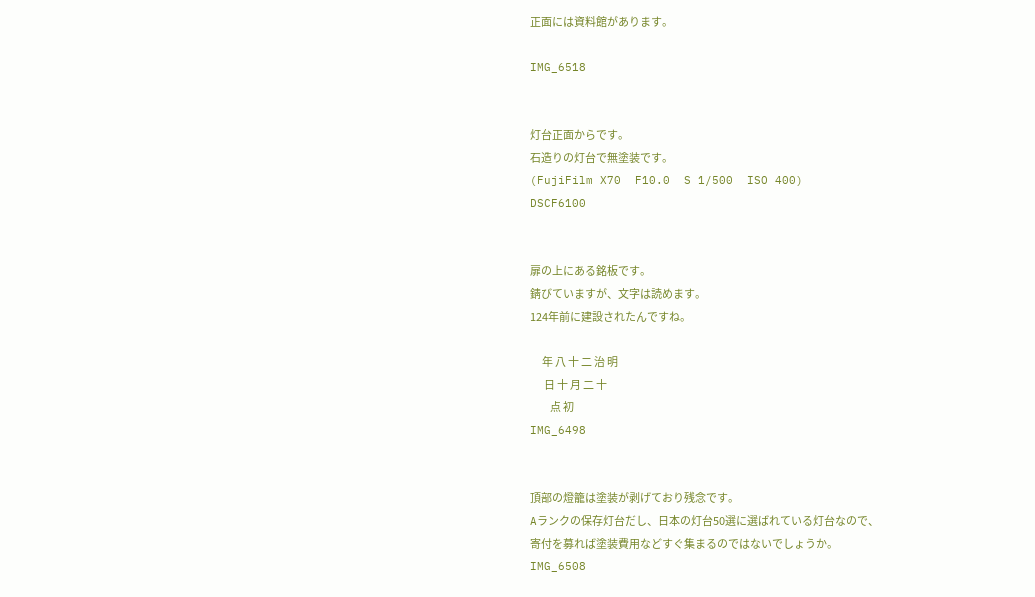正面には資料館があります。

IMG_6518


灯台正面からです。
石造りの灯台で無塗装です。
(FujiFilm X70  F10.0  S 1/500  ISO 400)
DSCF6100


扉の上にある銘板です。
錆びていますが、文字は読めます。
124年前に建設されたんですね。

      年 八 十 二 治 明
       日 十 月 二 十
          点 初
IMG_6498


頂部の燈籠は塗装が剥げており残念です。
Aランクの保存灯台だし、日本の灯台50選に選ばれている灯台なので、
寄付を募れば塗装費用などすぐ集まるのではないでしょうか。
IMG_6508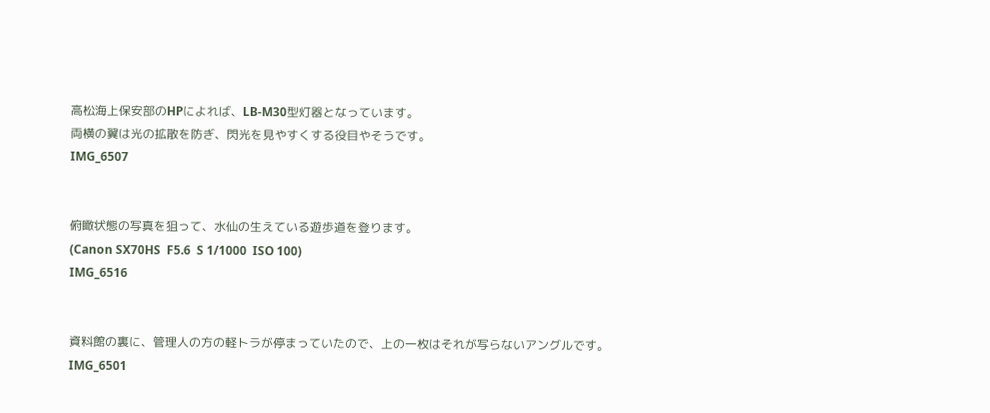高松海上保安部のHPによれば、LB-M30型灯器となっています。
両横の翼は光の拡散を防ぎ、閃光を見やすくする役目やそうです。
IMG_6507


俯瞰状態の写真を狙って、水仙の生えている遊歩道を登ります。
(Canon SX70HS  F5.6  S 1/1000  ISO 100)
IMG_6516


資料館の裏に、管理人の方の軽トラが停まっていたので、上の一枚はそれが写らないアングルです。
IMG_6501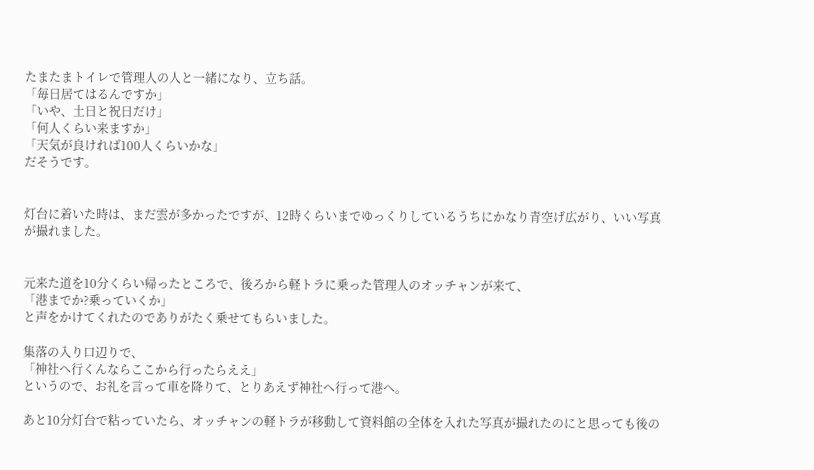たまたまトイレで管理人の人と一緒になり、立ち話。
「毎日居てはるんですか」
「いや、土日と祝日だけ」
「何人くらい来ますか」
「天気が良ければ100人くらいかな」
だそうです。


灯台に着いた時は、まだ雲が多かったですが、12時くらいまでゆっくりしているうちにかなり青空げ広がり、いい写真が撮れました。


元来た道を10分くらい帰ったところで、後ろから軽トラに乗った管理人のオッチャンが来て、
「港までか?乗っていくか」
と声をかけてくれたのでありがたく乗せてもらいました。

集落の入り口辺りで、
「神社へ行くんならここから行ったらええ」
というので、お礼を言って車を降りて、とりあえず神社へ行って港へ。

あと10分灯台で粘っていたら、オッチャンの軽トラが移動して資料館の全体を入れた写真が撮れたのにと思っても後の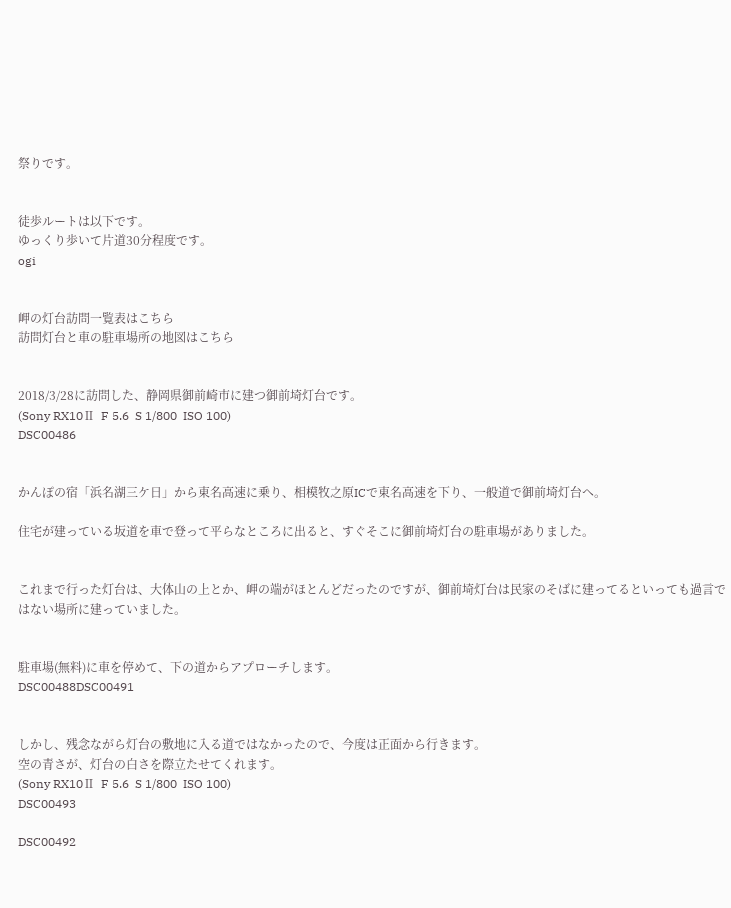祭りです。


徒歩ルートは以下です。
ゆっくり歩いて片道30分程度です。
ogi


岬の灯台訪問一覧表はこちら
訪問灯台と車の駐車場所の地図はこちら


2018/3/28に訪問した、静岡県御前崎市に建つ御前埼灯台です。
(Sony RX10Ⅱ  F 5.6  S 1/800  ISO 100)
DSC00486


かんぽの宿「浜名湖三ケ日」から東名高速に乗り、相模牧之原ICで東名高速を下り、一般道で御前埼灯台へ。

住宅が建っている坂道を車で登って平らなところに出ると、すぐそこに御前埼灯台の駐車場がありました。


これまで行った灯台は、大体山の上とか、岬の端がほとんどだったのですが、御前埼灯台は民家のそばに建ってるといっても過言ではない場所に建っていました。


駐車場(無料)に車を停めて、下の道からアプローチします。
DSC00488DSC00491


しかし、残念ながら灯台の敷地に入る道ではなかったので、今度は正面から行きます。
空の青さが、灯台の白さを際立たせてくれます。
(Sony RX10Ⅱ  F 5.6  S 1/800  ISO 100)
DSC00493

DSC00492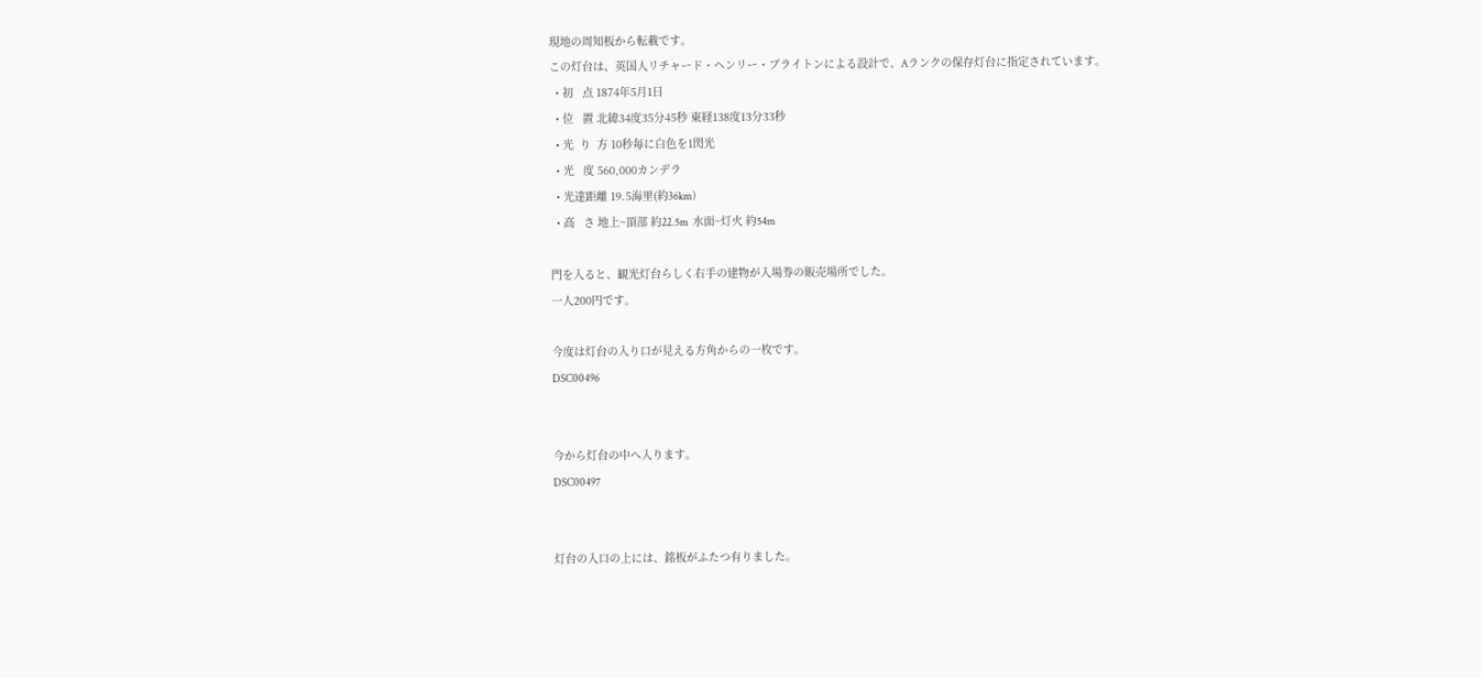現地の周知板から転載です。
この灯台は、英国人リチャード・ヘンリー・ブライトンによる設計で、Aランクの保存灯台に指定されています。
  • 初   点 1874年5月1日
  • 位   置 北緯34度35分45秒 東経138度13分33秒
  • 光  り  方 10秒毎に白色を1閃光
  • 光   度 560,000カンデラ
  • 光達距離 19.5海里(約36km)
  • 高   さ 地上~頂部 約22.5m  水面~灯火 約54m

門を入ると、観光灯台らしく右手の建物が入場券の販売場所でした。
一人200円です。

今度は灯台の入り口が見える方角からの一枚です。
DSC00496


今から灯台の中へ入ります。
DSC00497


灯台の入口の上には、銘板がふたつ有りました。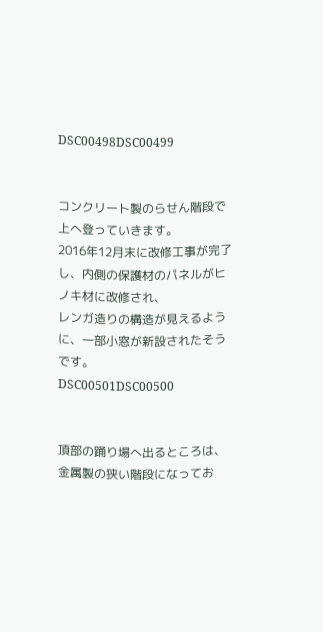DSC00498DSC00499


コンクリート製のらせん階段で上へ登っていきます。
2016年12月末に改修工事が完了し、内側の保護材のパネルがヒノキ材に改修され、
レンガ造りの構造が見えるように、一部小窓が新設されたそうです。
DSC00501DSC00500


頂部の踊り場へ出るところは、金属製の狭い階段になってお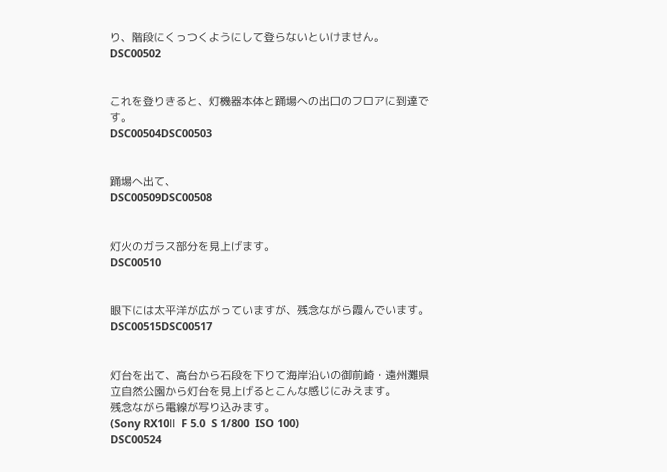り、階段にくっつくようにして登らないといけません。
DSC00502


これを登りきると、灯機器本体と踊場への出口のフロアに到達です。
DSC00504DSC00503


踊場へ出て、
DSC00509DSC00508


灯火のガラス部分を見上げます。
DSC00510


眼下には太平洋が広がっていますが、残念ながら霞んでいます。
DSC00515DSC00517


灯台を出て、高台から石段を下りて海岸沿いの御前崎・遠州灘県立自然公園から灯台を見上げるとこんな感じにみえます。
残念ながら電線が写り込みます。
(Sony RX10Ⅱ  F 5.0  S 1/800  ISO 100)
DSC00524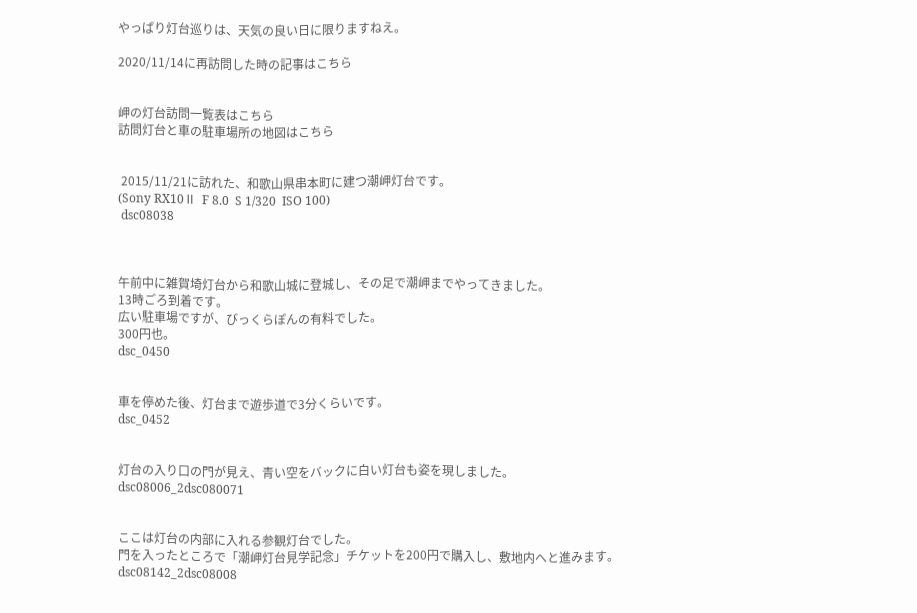やっぱり灯台巡りは、天気の良い日に限りますねえ。

2020/11/14に再訪問した時の記事はこちら


岬の灯台訪問一覧表はこちら
訪問灯台と車の駐車場所の地図はこちら


 2015/11/21に訪れた、和歌山県串本町に建つ潮岬灯台です。
(Sony RX10Ⅱ  F 8.0  S 1/320  ISO 100)
 dsc08038



午前中に雑賀埼灯台から和歌山城に登城し、その足で潮岬までやってきました。
13時ごろ到着です。
広い駐車場ですが、びっくらぽんの有料でした。
300円也。
dsc_0450


車を停めた後、灯台まで遊歩道で3分くらいです。
dsc_0452


灯台の入り口の門が見え、青い空をバックに白い灯台も姿を現しました。
dsc08006_2dsc080071


ここは灯台の内部に入れる参観灯台でした。
門を入ったところで「潮岬灯台見学記念」チケットを200円で購入し、敷地内へと進みます。
dsc08142_2dsc08008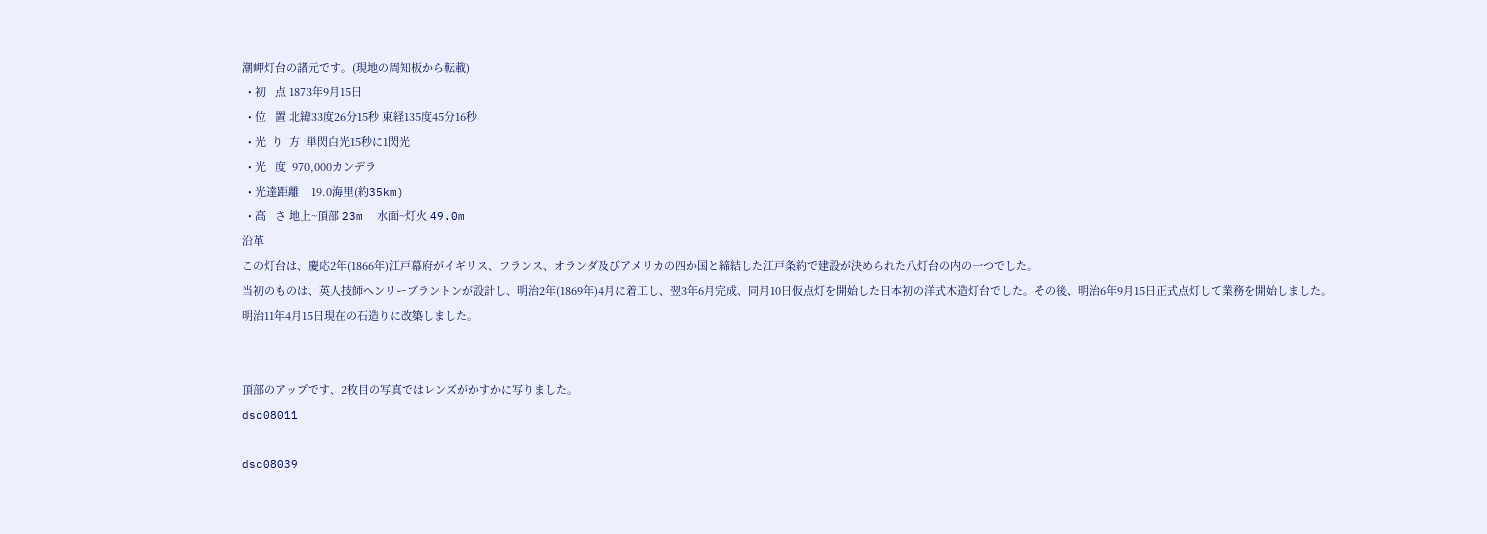潮岬灯台の諸元です。(現地の周知板から転載)
  • 初   点 1873年9月15日
  • 位   置 北緯33度26分15秒 東経135度45分16秒
  • 光  り  方  単閃白光15秒に1閃光
  • 光   度  970,000カンデラ
  • 光達距離    19.0海里(約35km)
  • 高   さ 地上~頂部 23m  水面~灯火 49.0m
沿革
この灯台は、慶応2年(1866年)江戸幕府がイギリス、フランス、オランダ及びアメリカの四か国と締結した江戸条約で建設が決められた八灯台の内の一つでした。
当初のものは、英人技師ヘンリーブラントンが設計し、明治2年(1869年)4月に着工し、翌3年6月完成、同月10日仮点灯を開始した日本初の洋式木造灯台でした。その後、明治6年9月15日正式点灯して業務を開始しました。
明治11年4月15日現在の石造りに改築しました。


頂部のアップです、2枚目の写真ではレンズがかすかに写りました。
dsc08011

dsc08039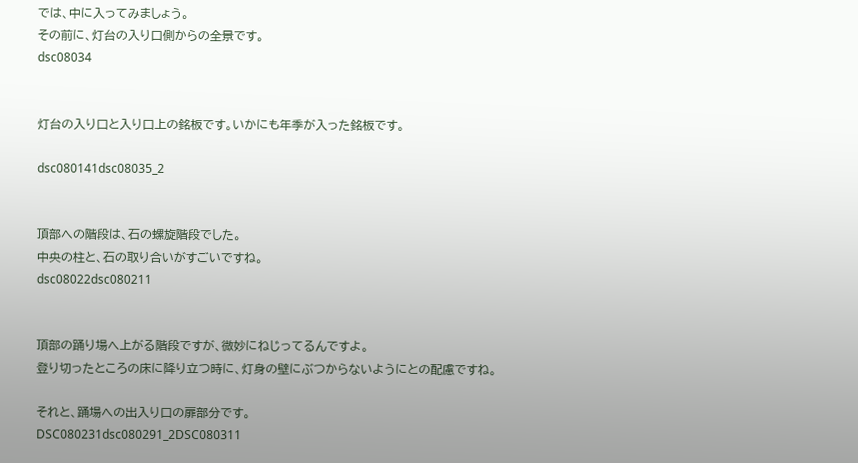では、中に入ってみましょう。
その前に、灯台の入り口側からの全景です。
dsc08034


灯台の入り口と入り口上の銘板です。いかにも年季が入った銘板です。

dsc080141dsc08035_2


頂部への階段は、石の螺旋階段でした。
中央の柱と、石の取り合いがすごいですね。
dsc08022dsc080211


頂部の踊り場へ上がる階段ですが、微妙にねじってるんですよ。
登り切ったところの床に降り立つ時に、灯身の壁にぶつからないようにとの配慮ですね。

それと、踊場への出入り口の扉部分です。
DSC080231dsc080291_2DSC080311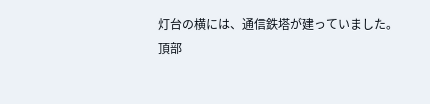灯台の横には、通信鉄塔が建っていました。
頂部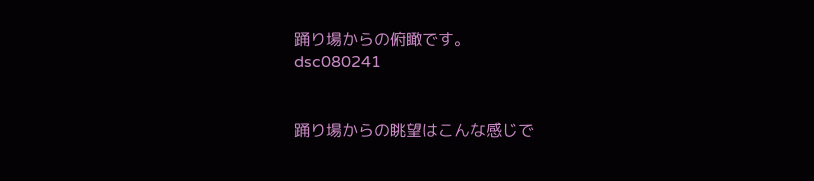踊り場からの俯瞰です。
dsc080241


踊り場からの眺望はこんな感じで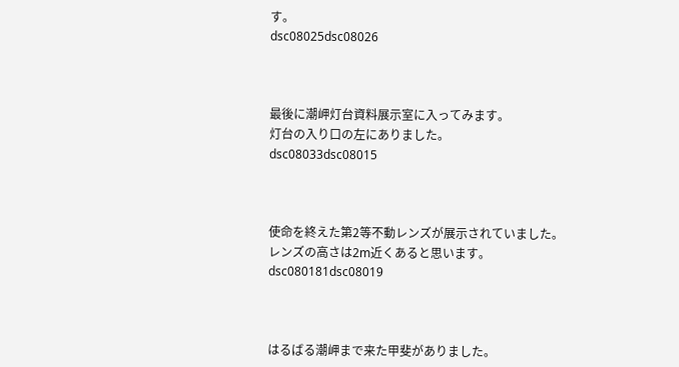す。
dsc08025dsc08026



最後に潮岬灯台資料展示室に入ってみます。
灯台の入り口の左にありました。
dsc08033dsc08015



使命を終えた第2等不動レンズが展示されていました。
レンズの高さは2m近くあると思います。
dsc080181dsc08019



はるばる潮岬まで来た甲斐がありました。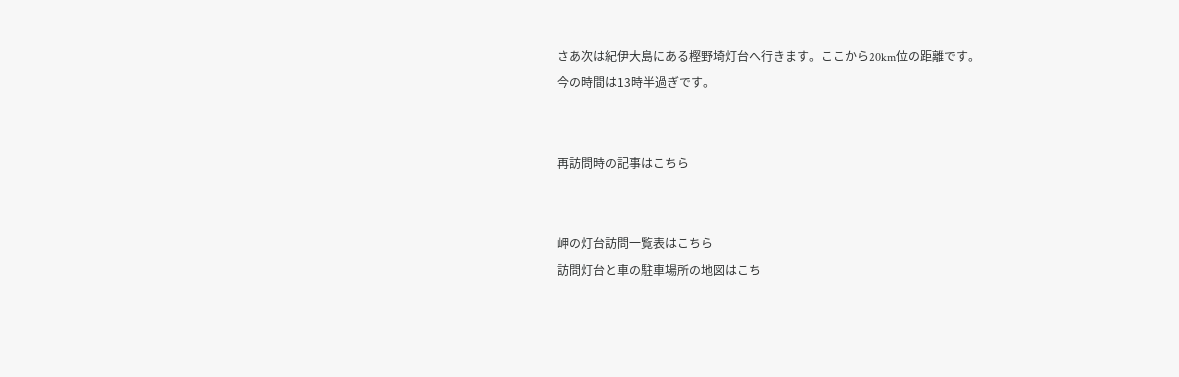さあ次は紀伊大島にある樫野埼灯台へ行きます。ここから20km位の距離です。
今の時間は13時半過ぎです。


再訪問時の記事はこちら


岬の灯台訪問一覧表はこちら
訪問灯台と車の駐車場所の地図はこち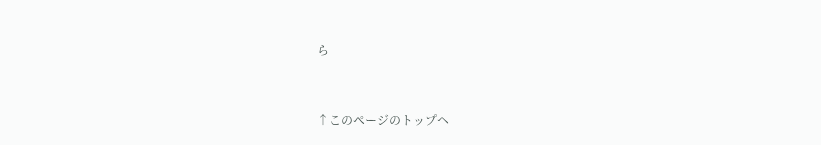ら


↑このページのトップヘ